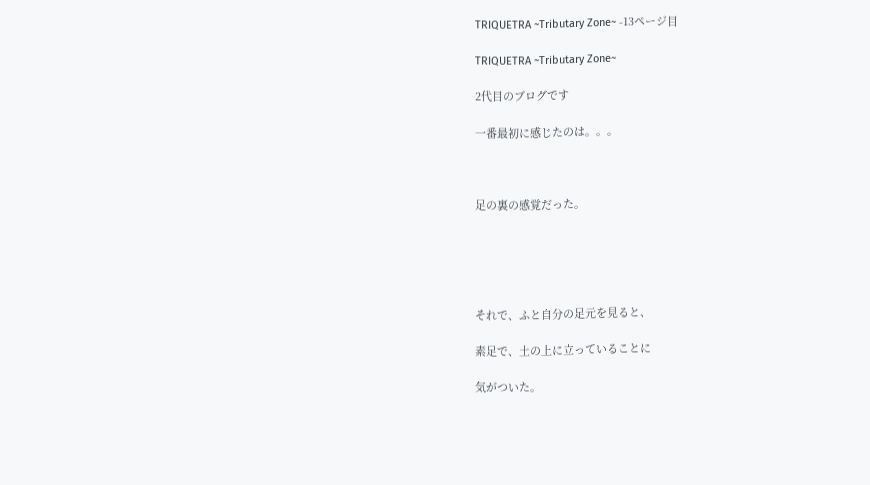TRIQUETRA ~Tributary Zone~ -13ページ目

TRIQUETRA ~Tributary Zone~

2代目のブログです

一番最初に感じたのは。。。



足の裏の感覚だった。





それで、ふと自分の足元を見ると、

素足で、土の上に立っていることに

気がついた。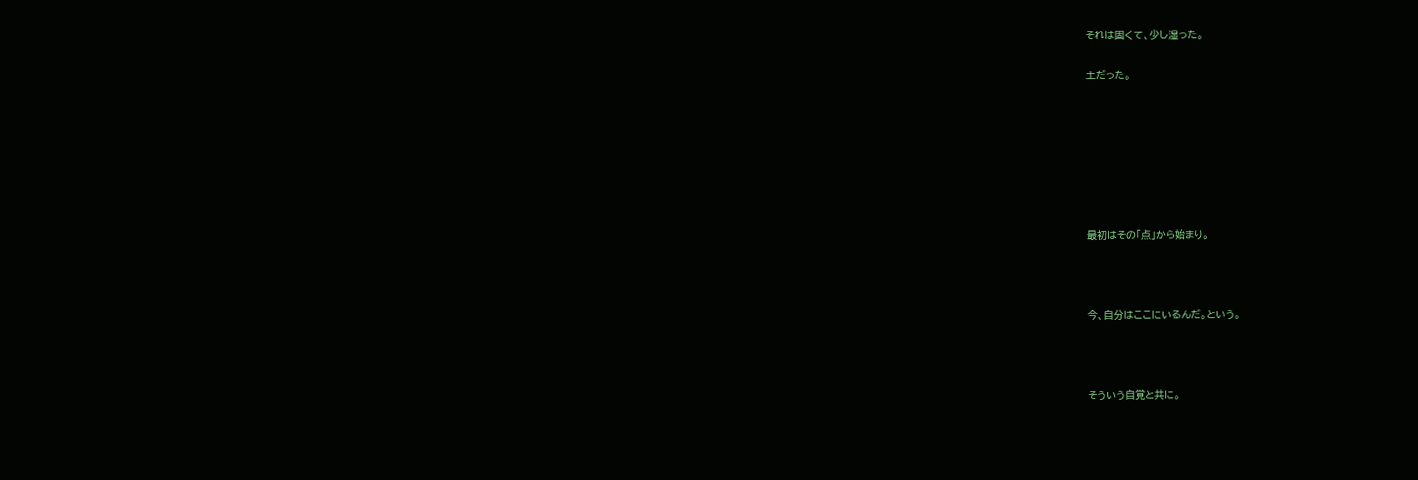それは固くて、少し湿った。

土だった。







最初はその「点」から始まり。



今、自分はここにいるんだ。という。



そういう自覚と共に。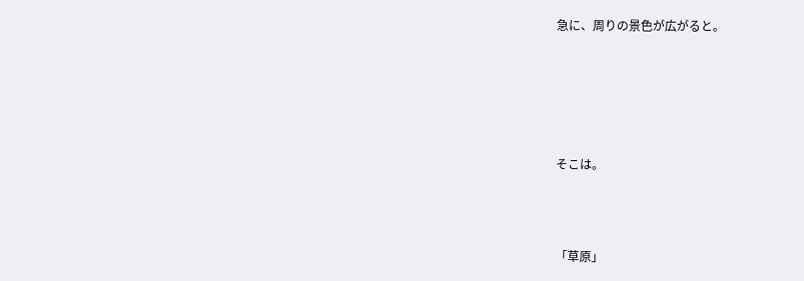急に、周りの景色が広がると。





そこは。



「草原」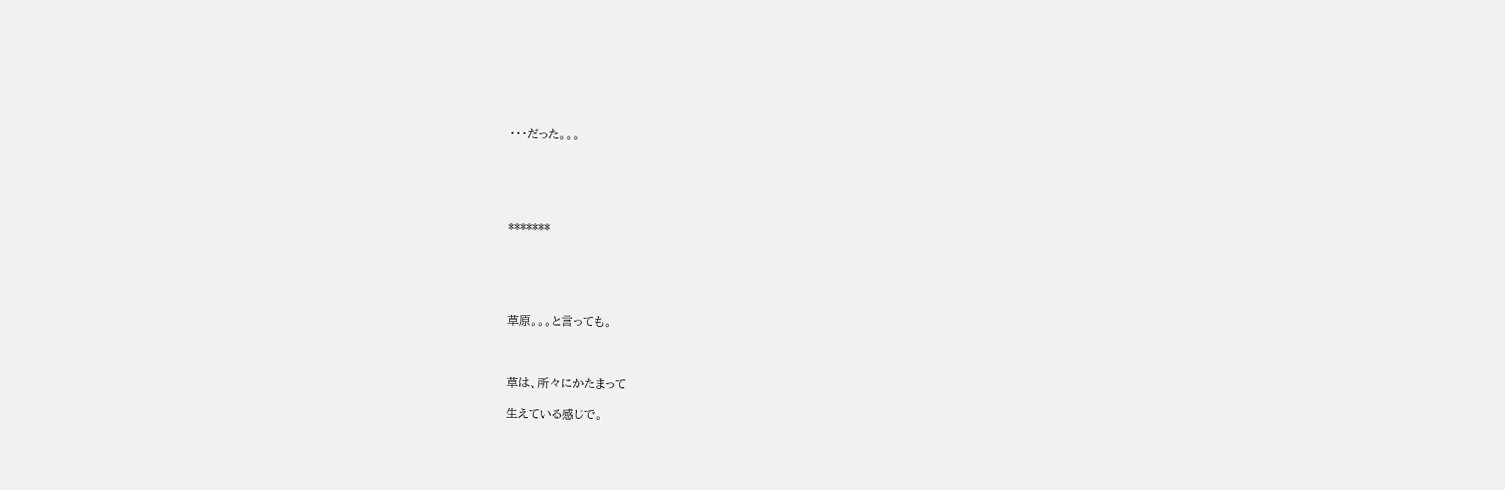・・・だった。。。





*******





草原。。。と言っても。



草は、所々にかたまって

生えている感じで。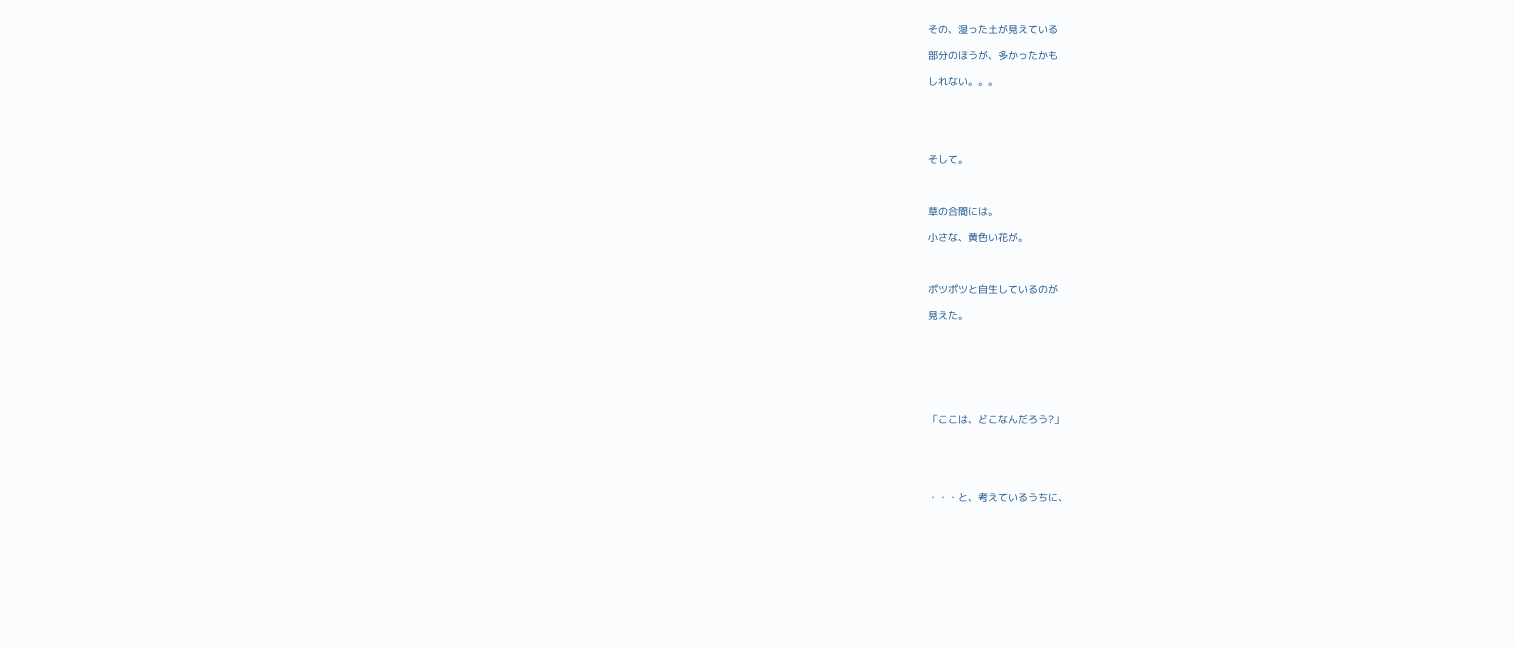その、湿った土が見えている

部分のほうが、多かったかも

しれない。。。





そして。



草の合間には。

小さな、黄色い花が。



ポツポツと自生しているのが

見えた。







「ここは、どこなんだろう?」





・・・と、考えているうちに、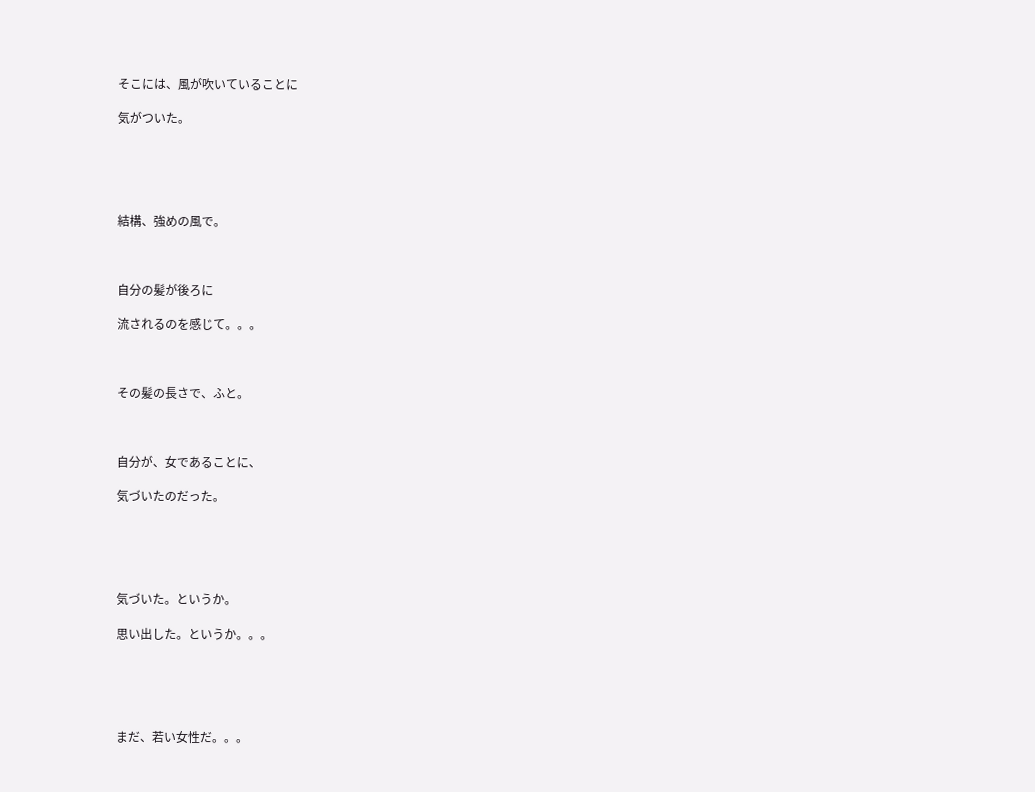そこには、風が吹いていることに

気がついた。





結構、強めの風で。



自分の髪が後ろに

流されるのを感じて。。。



その髪の長さで、ふと。



自分が、女であることに、

気づいたのだった。





気づいた。というか。

思い出した。というか。。。





まだ、若い女性だ。。。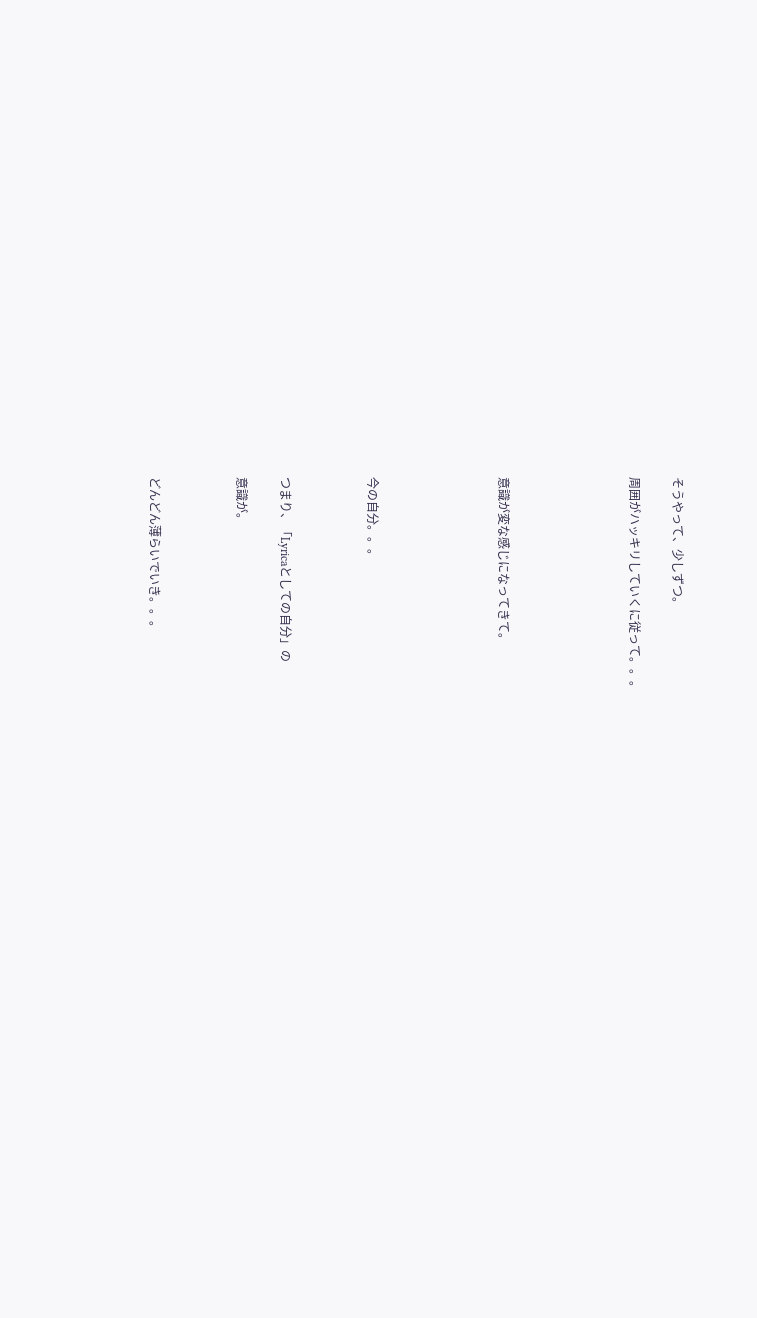そうやって、少しずつ。

周囲がハッキリしていくに従って。。。





意識が変な感じになってきて。





今の自分。。。



つまり、「Lyricaとしての自分」の

意識が。



どんどん薄らいでいき。。。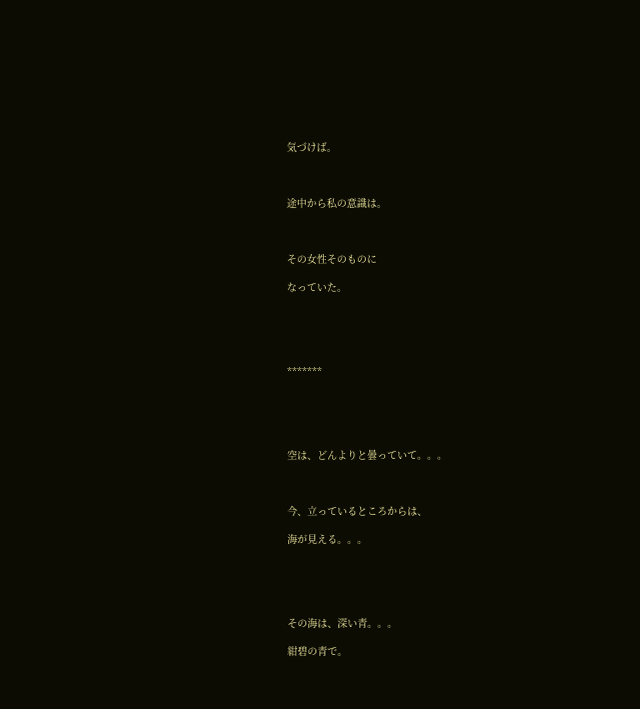気づけば。



途中から私の意識は。



その女性そのものに

なっていた。





*******





空は、どんよりと曇っていて。。。



今、立っているところからは、

海が見える。。。





その海は、深い青。。。

紺碧の青で。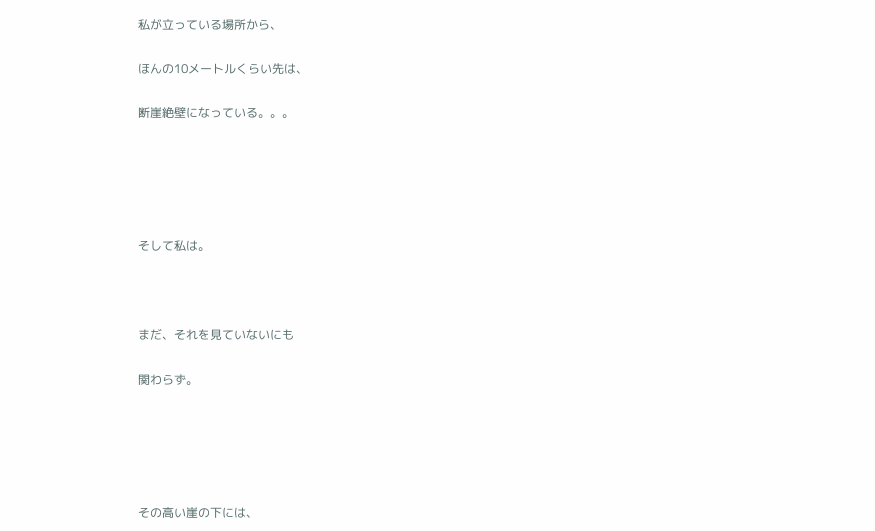私が立っている場所から、

ほんの10メートルくらい先は、

断崖絶壁になっている。。。





そして私は。



まだ、それを見ていないにも

関わらず。





その高い崖の下には、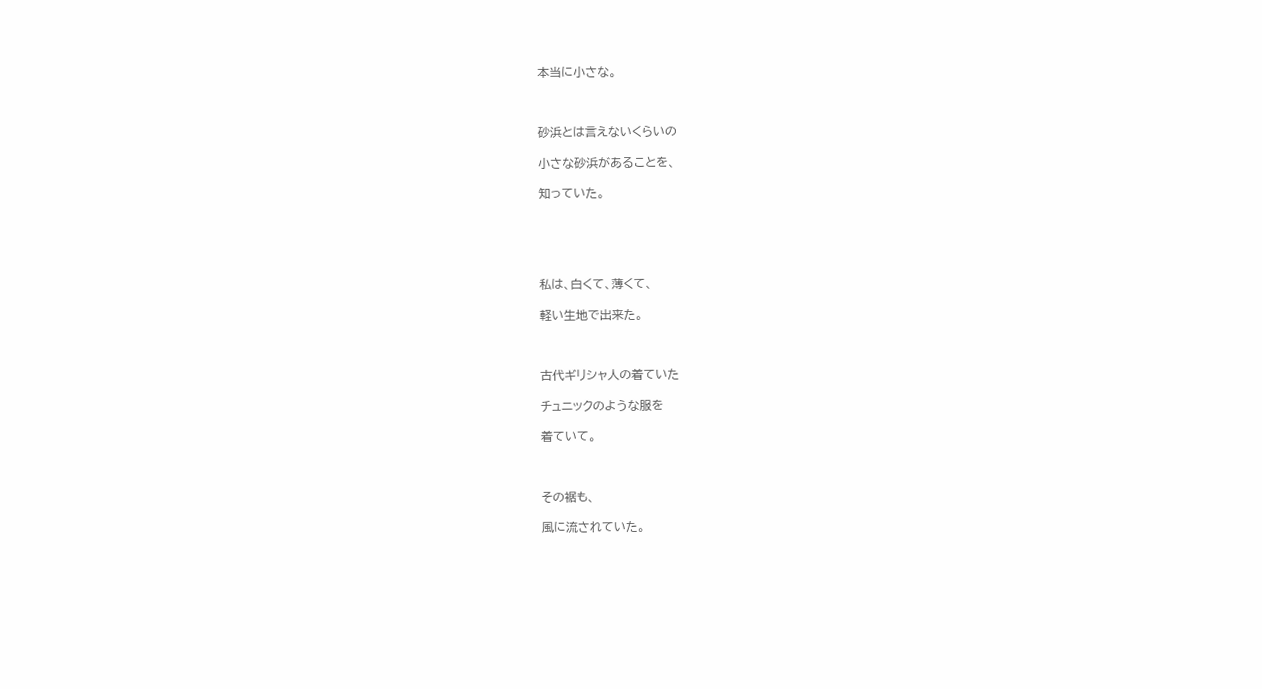本当に小さな。



砂浜とは言えないくらいの

小さな砂浜があることを、

知っていた。





私は、白くて、薄くて、

軽い生地で出来た。



古代ギリシャ人の着ていた

チュニックのような服を

着ていて。



その裾も、

風に流されていた。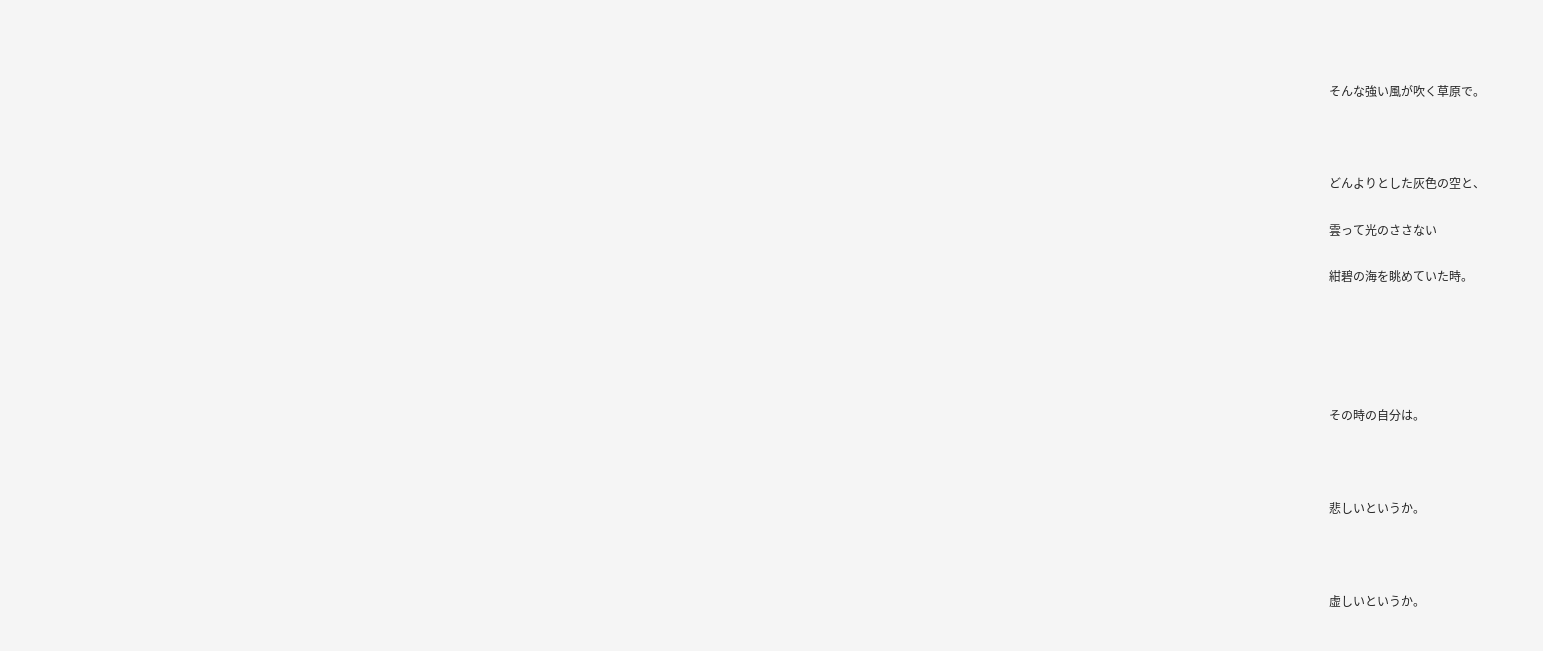そんな強い風が吹く草原で。



どんよりとした灰色の空と、

雲って光のささない

紺碧の海を眺めていた時。





その時の自分は。



悲しいというか。



虚しいというか。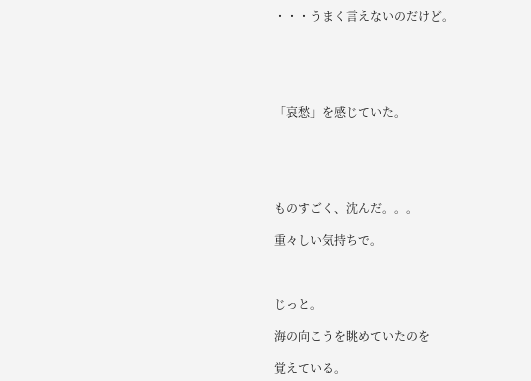・・・うまく言えないのだけど。





「哀愁」を感じていた。





ものすごく、沈んだ。。。

重々しい気持ちで。



じっと。

海の向こうを眺めていたのを

覚えている。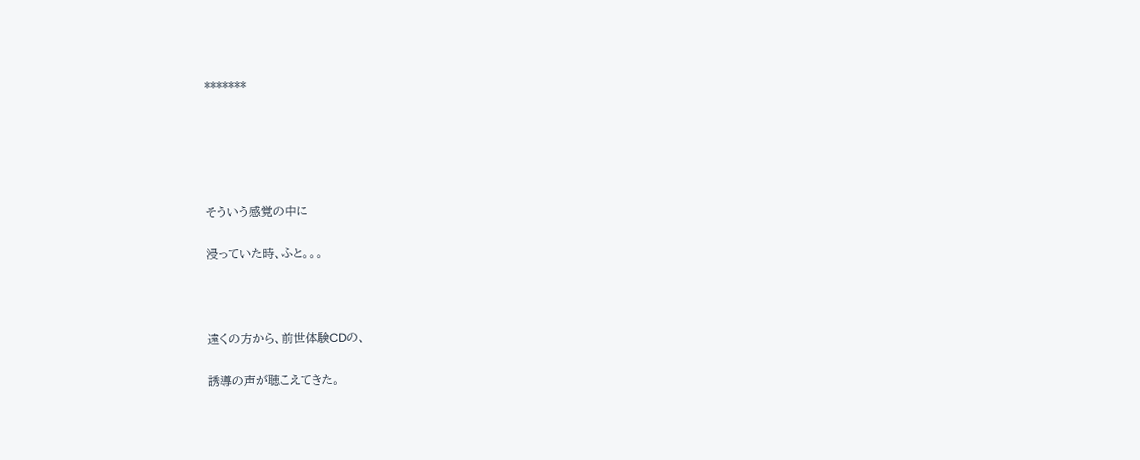*******





そういう感覚の中に

浸っていた時、ふと。。。



遠くの方から、前世体験CDの、

誘導の声が聴こえてきた。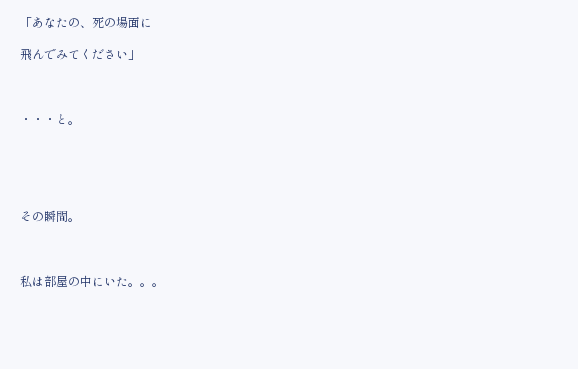「あなたの、死の場面に

飛んでみてください」



・・・と。





その瞬間。



私は部屋の中にいた。。。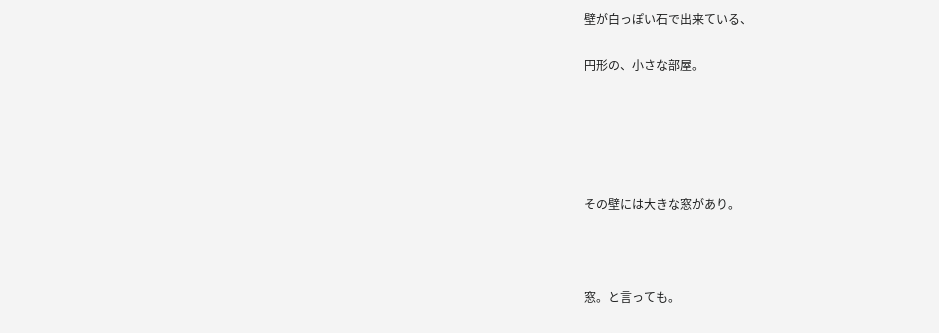壁が白っぽい石で出来ている、

円形の、小さな部屋。





その壁には大きな窓があり。



窓。と言っても。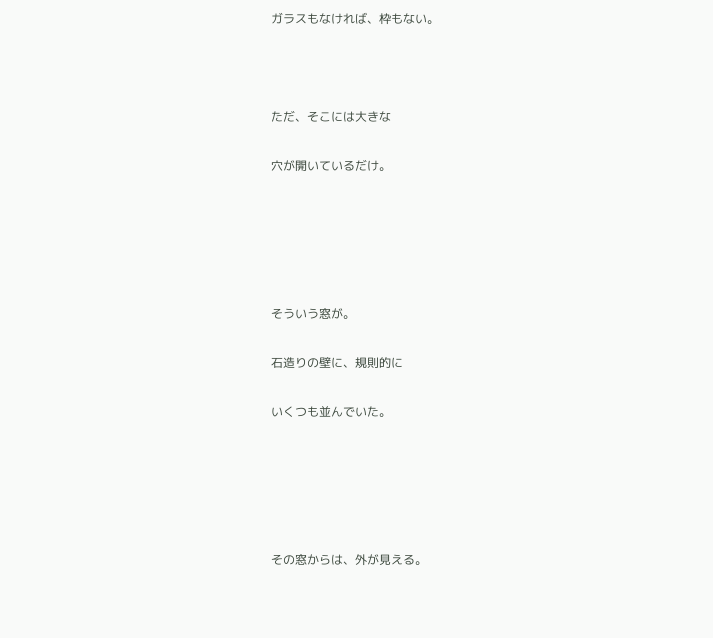ガラスもなければ、枠もない。



ただ、そこには大きな

穴が開いているだけ。





そういう窓が。

石造りの壁に、規則的に

いくつも並んでいた。





その窓からは、外が見える。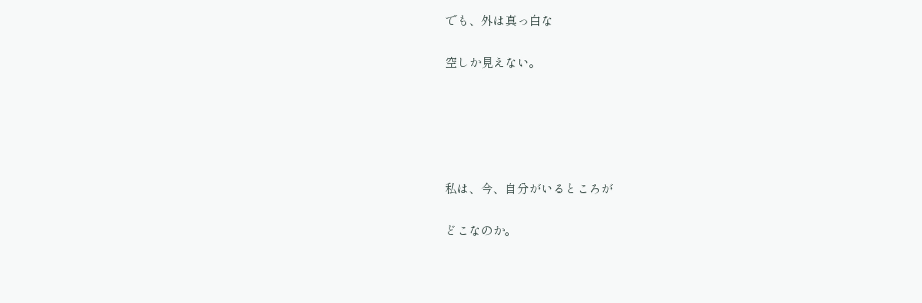でも、外は真っ白な

空しか見えない。





私は、今、自分がいるところが

どこなのか。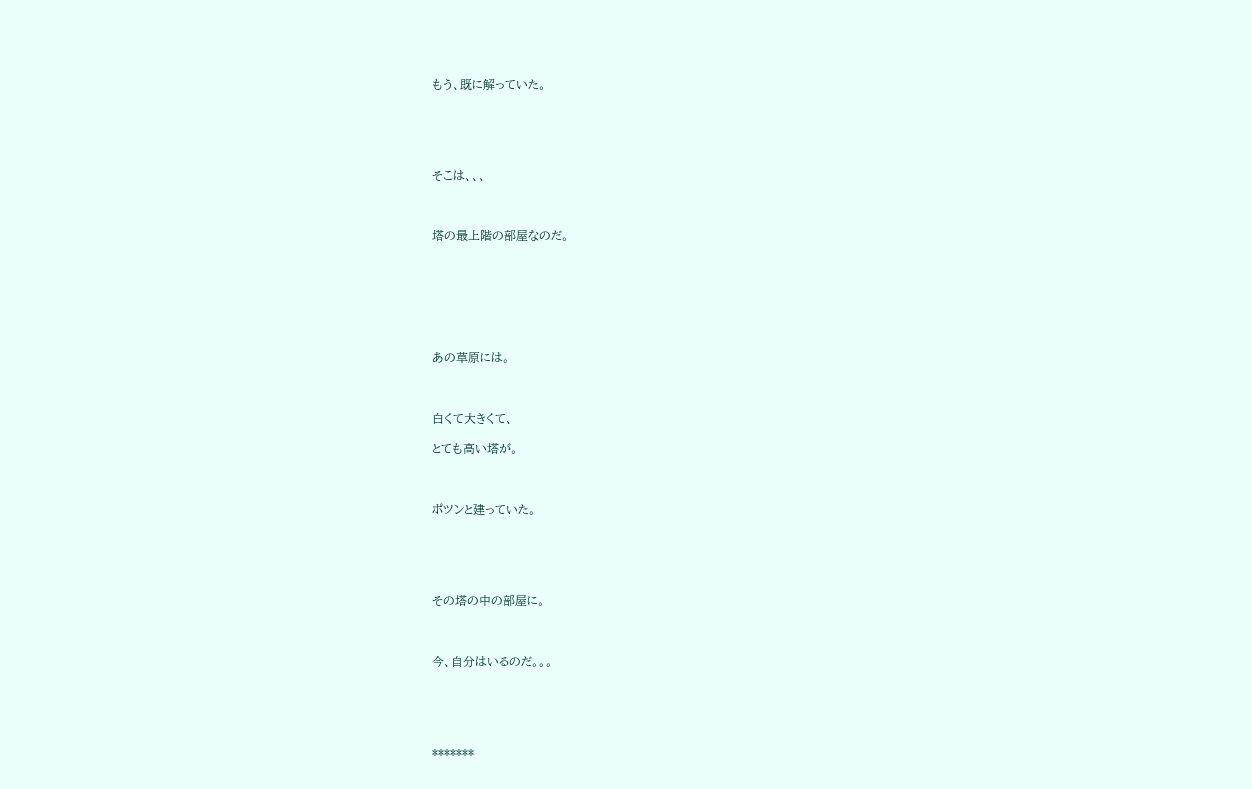もう、既に解っていた。





そこは、、、



塔の最上階の部屋なのだ。







あの草原には。



白くて大きくて、

とても高い塔が。



ポツンと建っていた。





その塔の中の部屋に。



今、自分はいるのだ。。。





*******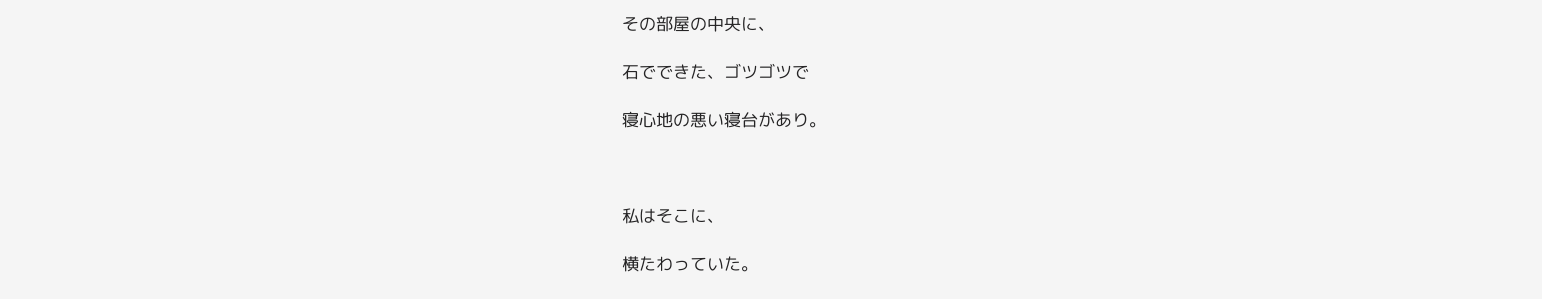その部屋の中央に、

石でできた、ゴツゴツで

寝心地の悪い寝台があり。



私はそこに、

横たわっていた。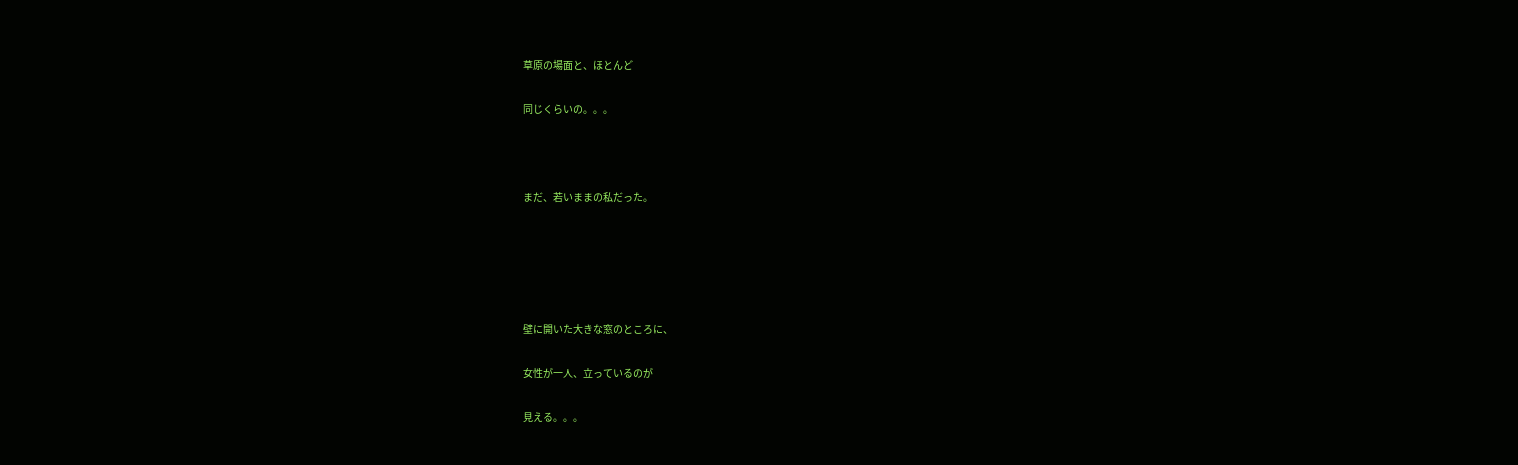草原の場面と、ほとんど

同じくらいの。。。



まだ、若いままの私だった。





壁に開いた大きな窓のところに、

女性が一人、立っているのが

見える。。。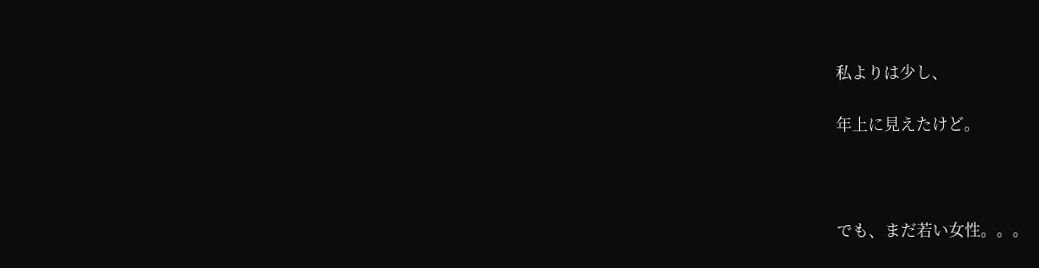私よりは少し、

年上に見えたけど。



でも、まだ若い女性。。。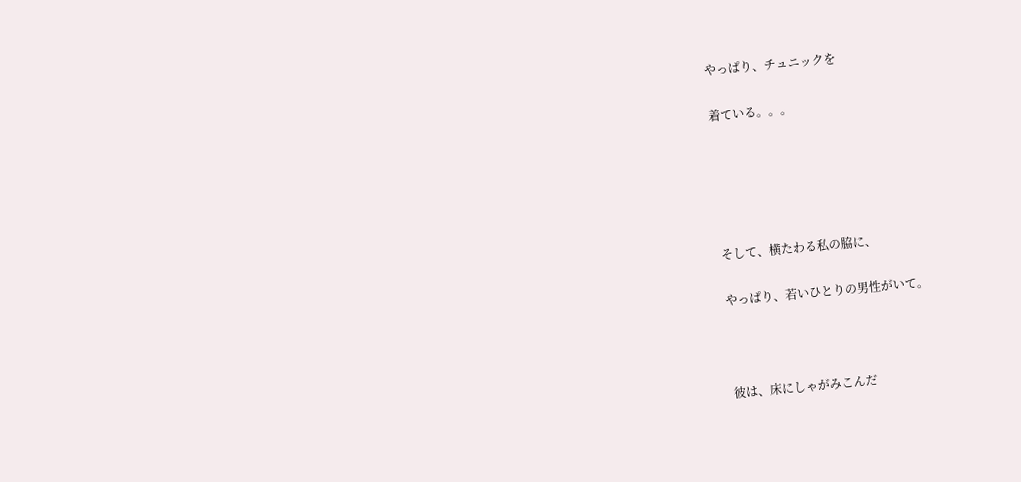やっぱり、チュニックを

着ている。。。





そして、横たわる私の脇に、

やっぱり、若いひとりの男性がいて。



彼は、床にしゃがみこんだ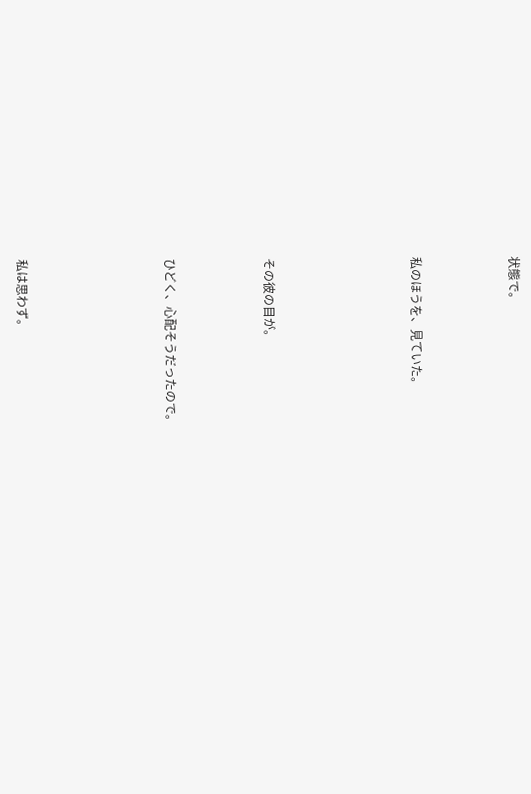状態で。



私のほうを、見ていた。





その彼の目が。



ひどく、心配そうだったので。





私は思わず。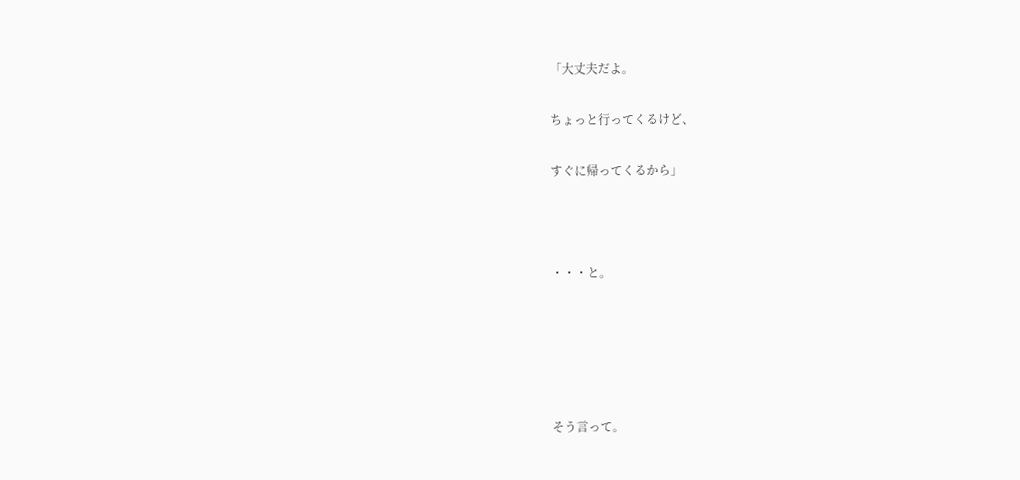「大丈夫だよ。

ちょっと行ってくるけど、

すぐに帰ってくるから」



・・・と。





そう言って。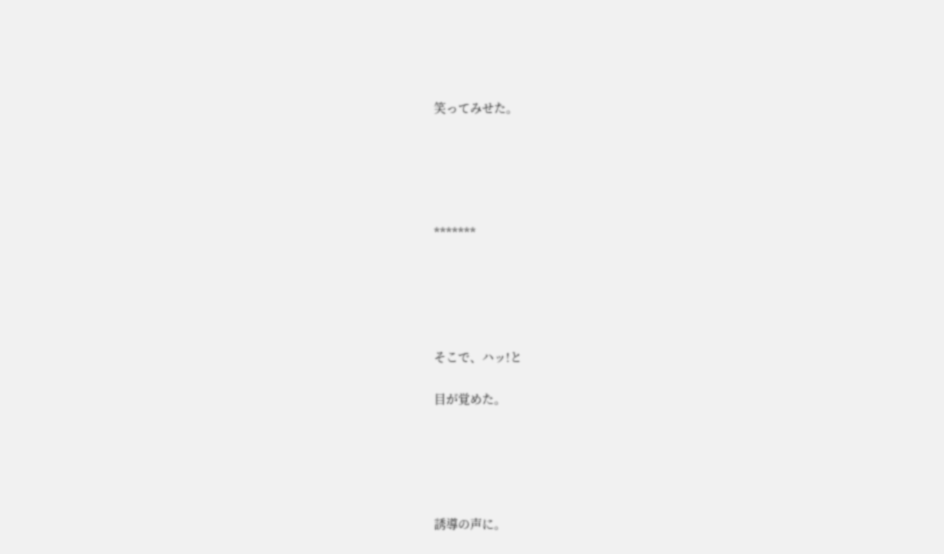笑ってみせた。





*******





そこで、ハッ!と

目が覚めた。





誘導の声に。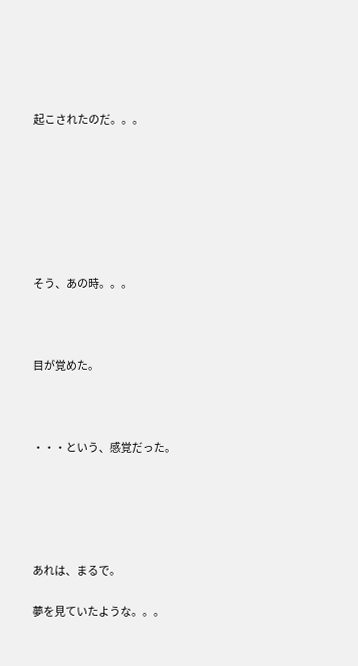起こされたのだ。。。







そう、あの時。。。



目が覚めた。



・・・という、感覚だった。





あれは、まるで。

夢を見ていたような。。。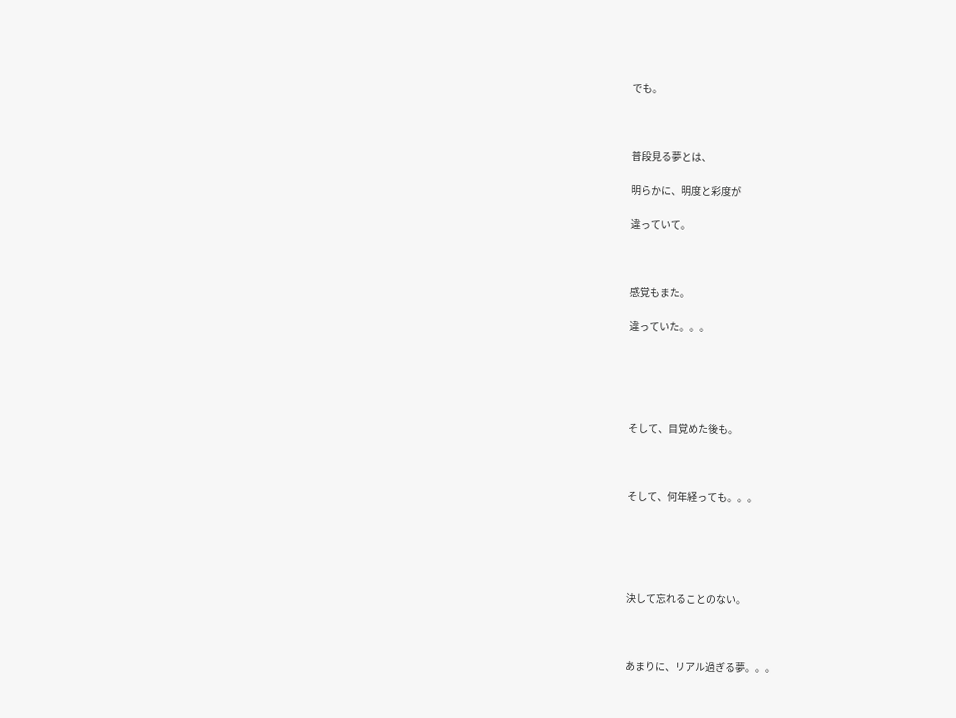でも。



普段見る夢とは、

明らかに、明度と彩度が

違っていて。



感覚もまた。

違っていた。。。





そして、目覚めた後も。



そして、何年経っても。。。





決して忘れることのない。



あまりに、リアル過ぎる夢。。。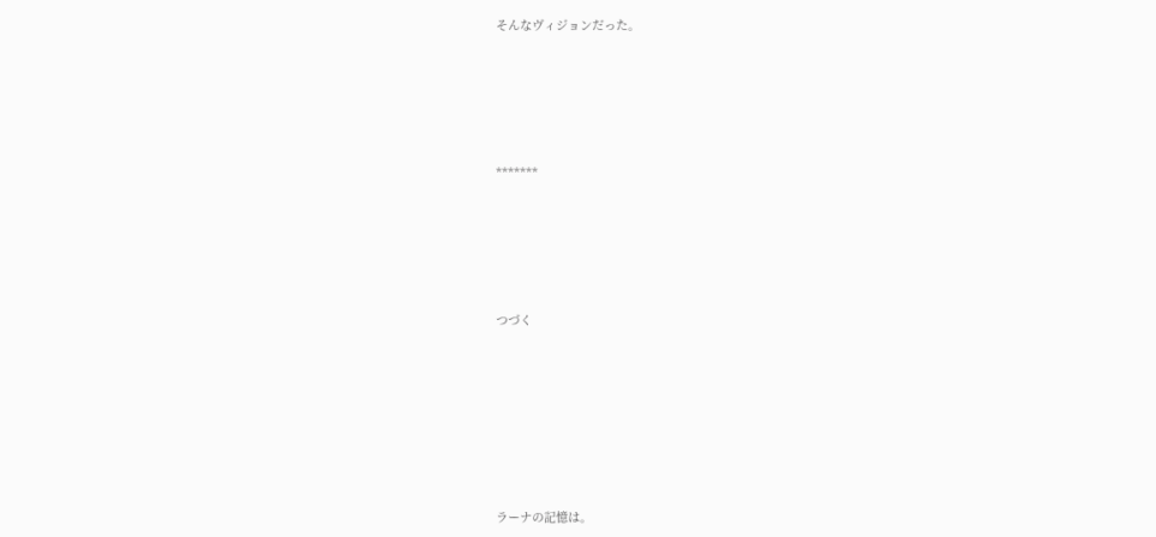そんなヴィジョンだった。





*******





つづく







ラーナの記憶は。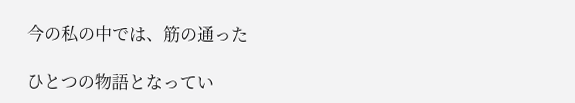今の私の中では、筋の通った

ひとつの物語となってい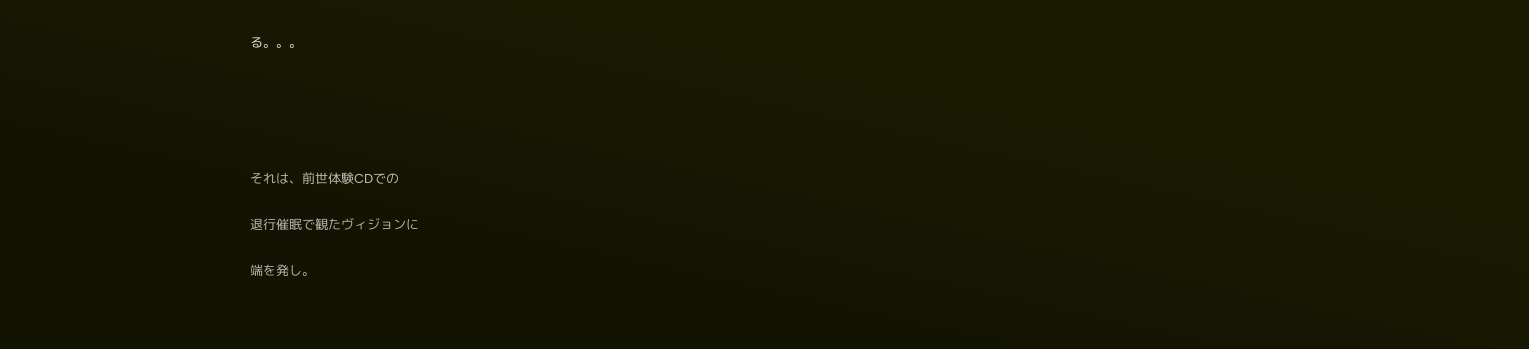る。。。





それは、前世体験CDでの

退行催眠で観たヴィジョンに

端を発し。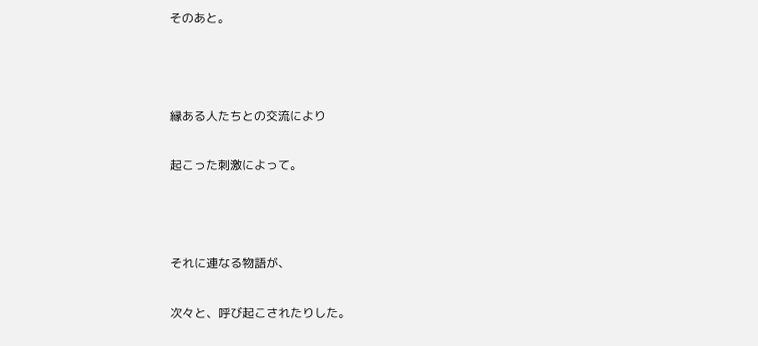そのあと。



縁ある人たちとの交流により

起こった刺激によって。



それに連なる物語が、

次々と、呼び起こされたりした。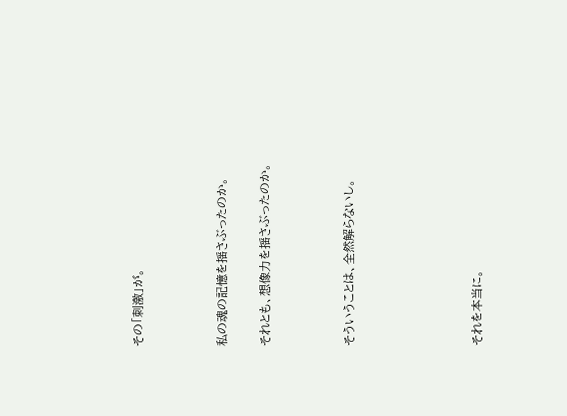その「刺激」が。



私の魂の記憶を揺さぶったのか。

それとも、想像力を揺さぶったのか。



そういうことは、全然解らないし。





それを本当に。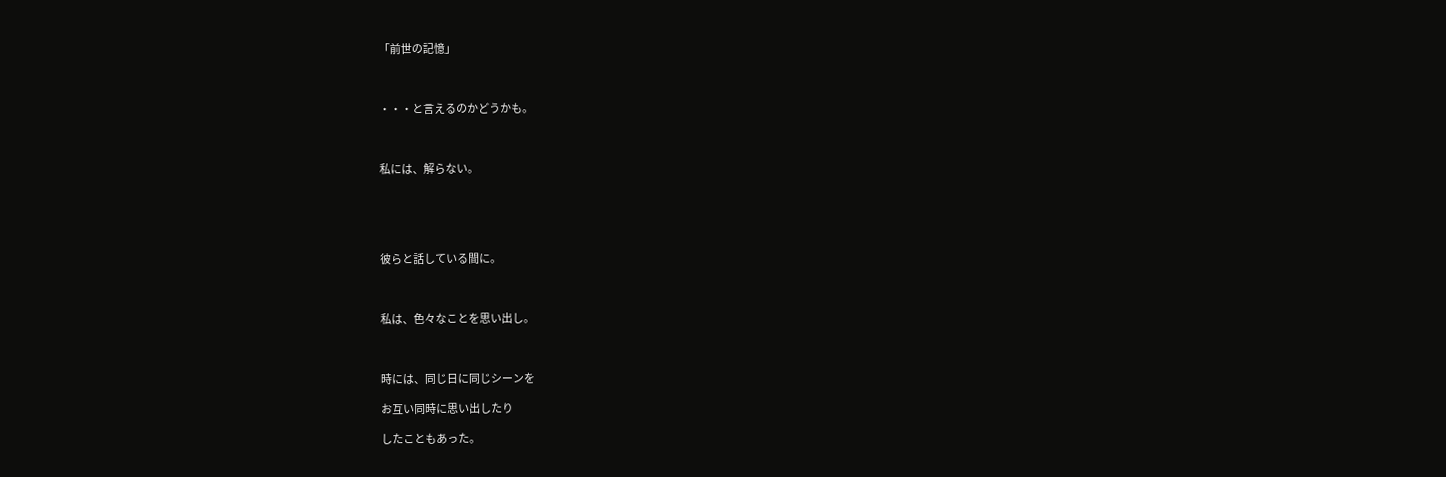「前世の記憶」



・・・と言えるのかどうかも。



私には、解らない。





彼らと話している間に。



私は、色々なことを思い出し。



時には、同じ日に同じシーンを

お互い同時に思い出したり

したこともあった。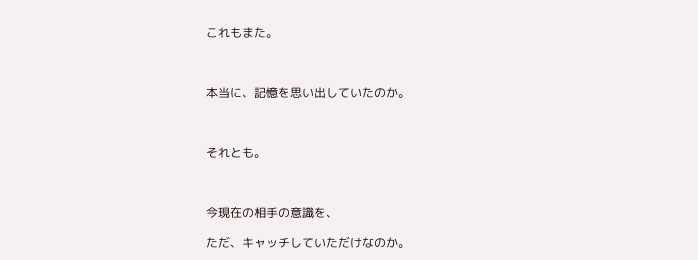これもまた。



本当に、記憶を思い出していたのか。



それとも。



今現在の相手の意識を、

ただ、キャッチしていただけなのか。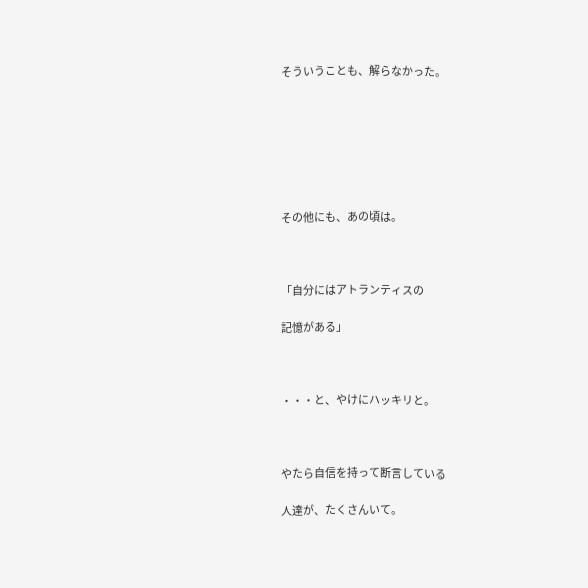そういうことも、解らなかった。







その他にも、あの頃は。



「自分にはアトランティスの

記憶がある」



・・・と、やけにハッキリと。



やたら自信を持って断言している

人達が、たくさんいて。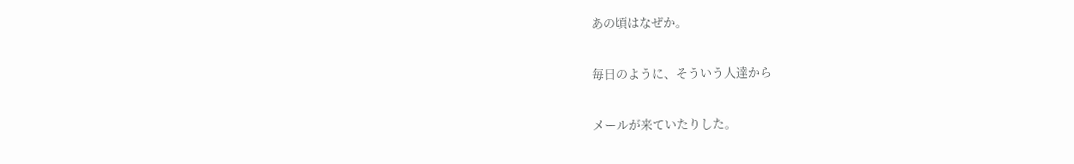あの頃はなぜか。

毎日のように、そういう人達から

メールが来ていたりした。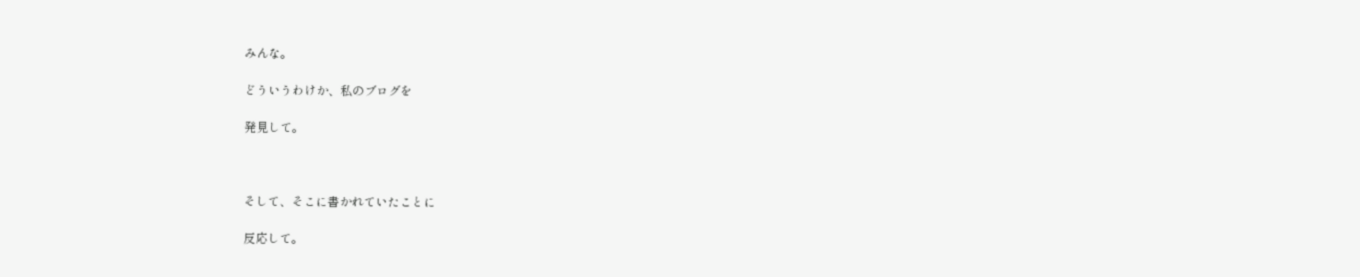みんな。

どういうわけか、私のブログを

発見して。



そして、そこに書かれていたことに

反応して。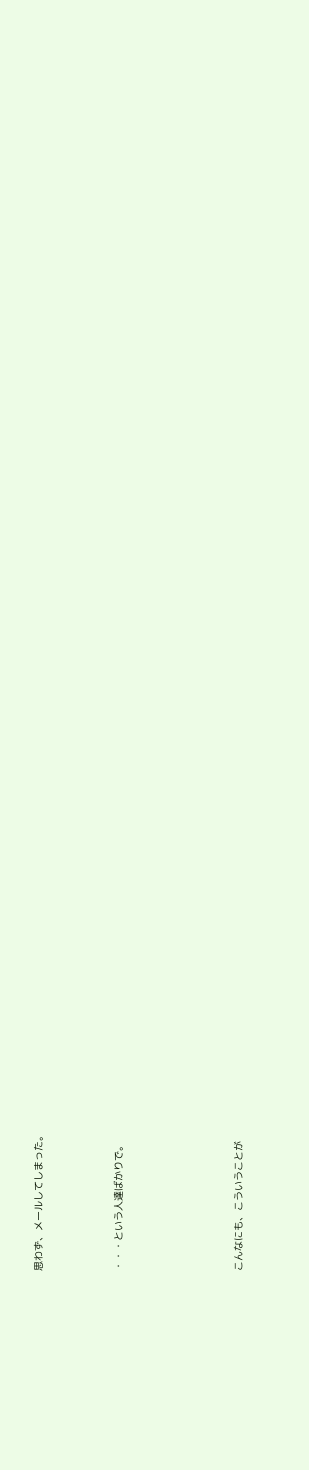思わず、メールしてしまった。



・・・という人達ばかりで。





こんなにも、こういうことが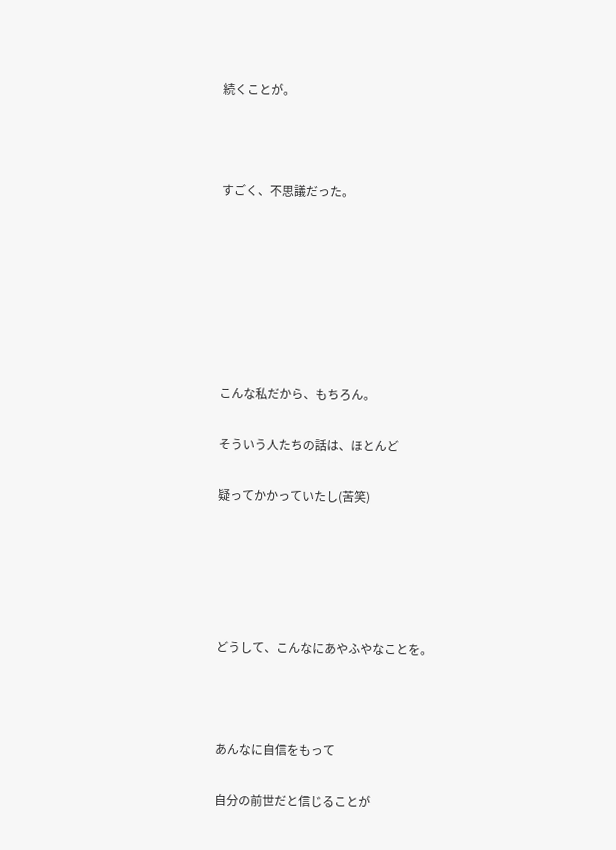続くことが。



すごく、不思議だった。







こんな私だから、もちろん。

そういう人たちの話は、ほとんど

疑ってかかっていたし(苦笑)





どうして、こんなにあやふやなことを。



あんなに自信をもって

自分の前世だと信じることが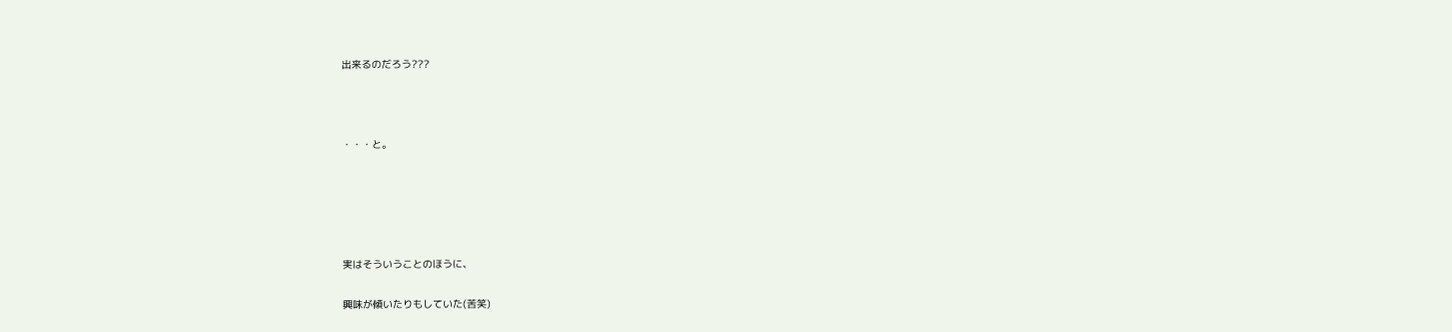出来るのだろう???



・・・と。





実はそういうことのほうに、

興味が傾いたりもしていた(苦笑)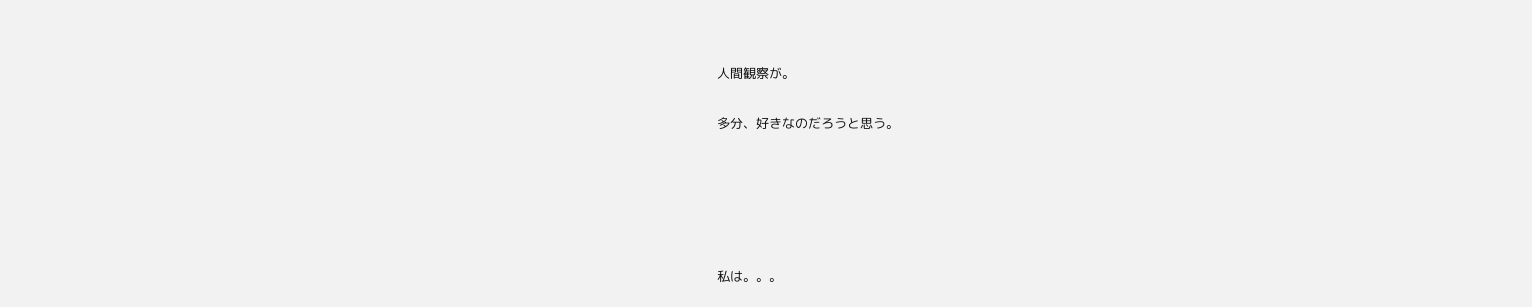人間観察が。

多分、好きなのだろうと思う。





私は。。。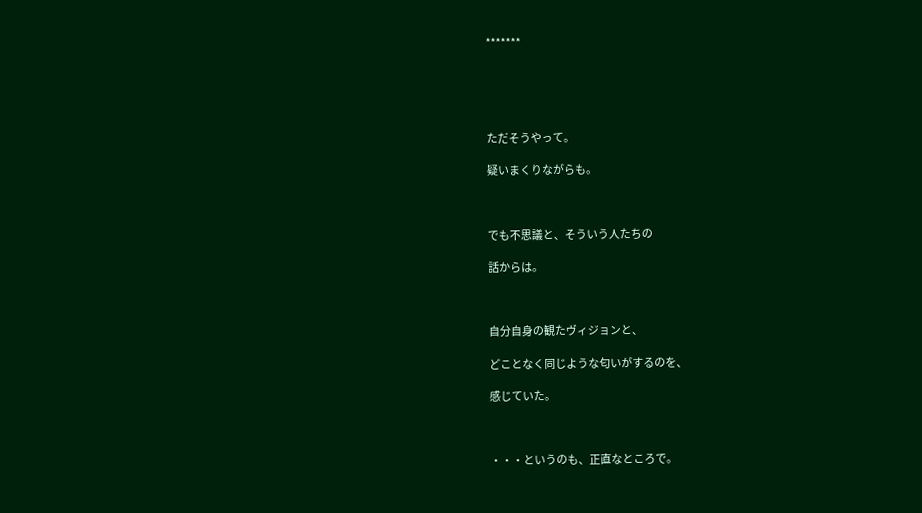*******





ただそうやって。

疑いまくりながらも。



でも不思議と、そういう人たちの

話からは。



自分自身の観たヴィジョンと、

どことなく同じような匂いがするのを、

感じていた。



・・・というのも、正直なところで。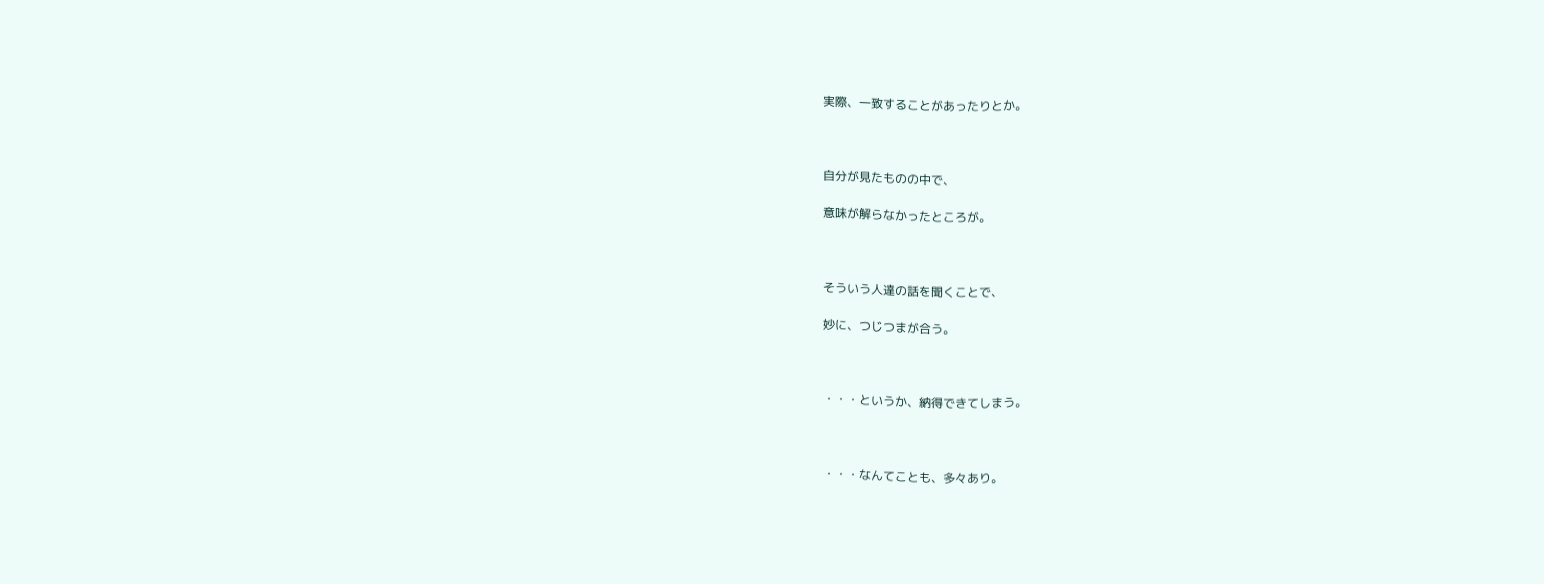実際、一致することがあったりとか。



自分が見たものの中で、

意味が解らなかったところが。



そういう人達の話を聞くことで、

妙に、つじつまが合う。



・・・というか、納得できてしまう。



・・・なんてことも、多々あり。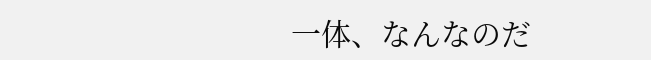一体、なんなのだ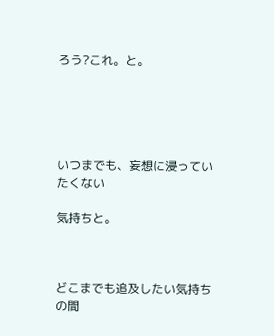ろう?これ。と。





いつまでも、妄想に浸っていたくない

気持ちと。



どこまでも追及したい気持ちの間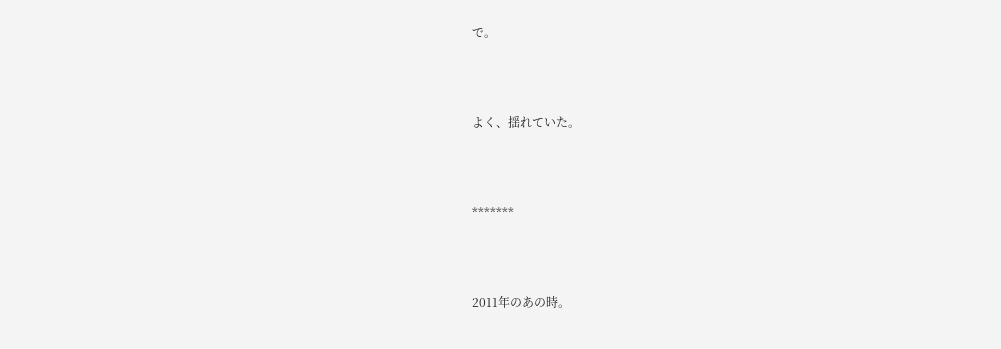で。





よく、揺れていた。





*******





2011年のあの時。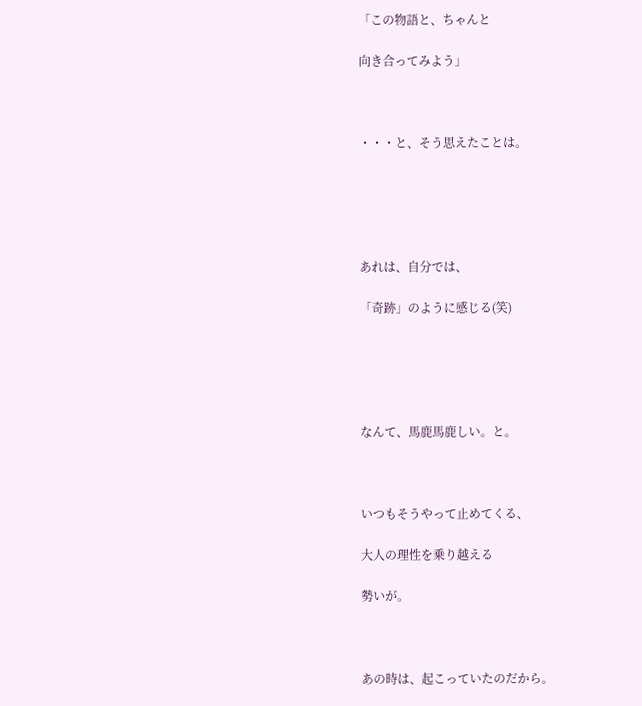「この物語と、ちゃんと

向き合ってみよう」



・・・と、そう思えたことは。





あれは、自分では、

「奇跡」のように感じる(笑)





なんて、馬鹿馬鹿しい。と。



いつもそうやって止めてくる、

大人の理性を乗り越える

勢いが。



あの時は、起こっていたのだから。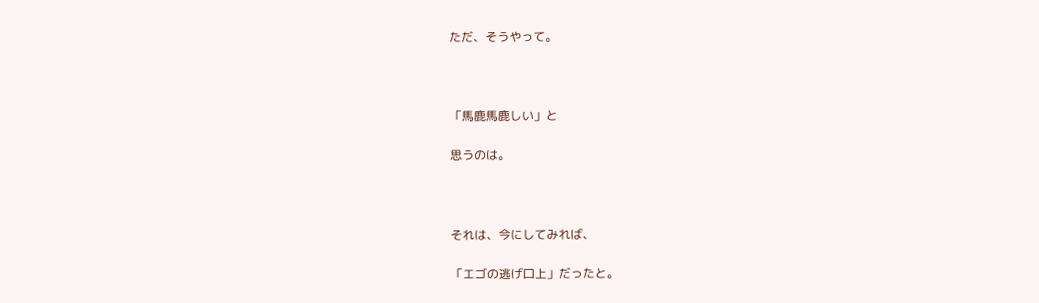ただ、そうやって。



「馬鹿馬鹿しい」と

思うのは。



それは、今にしてみれば、

「エゴの逃げ口上」だったと。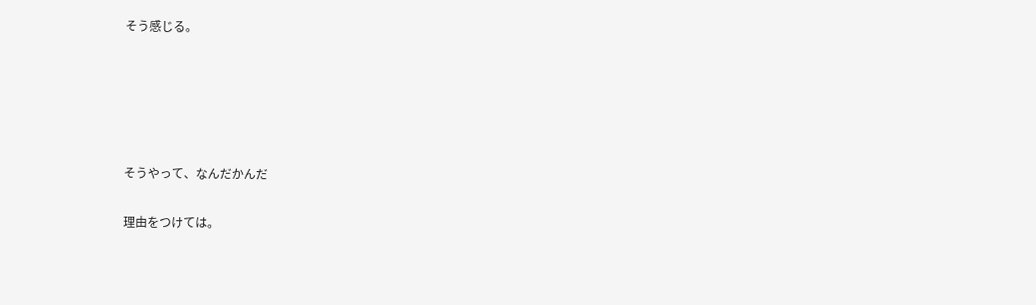そう感じる。





そうやって、なんだかんだ

理由をつけては。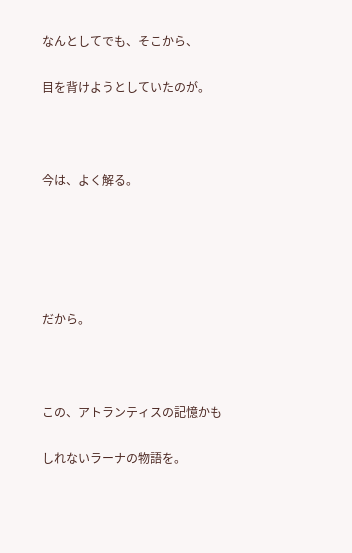なんとしてでも、そこから、

目を背けようとしていたのが。



今は、よく解る。





だから。



この、アトランティスの記憶かも

しれないラーナの物語を。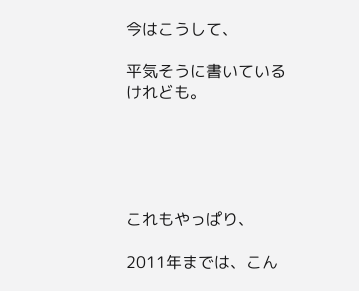今はこうして、

平気そうに書いているけれども。





これもやっぱり、

2011年までは、こん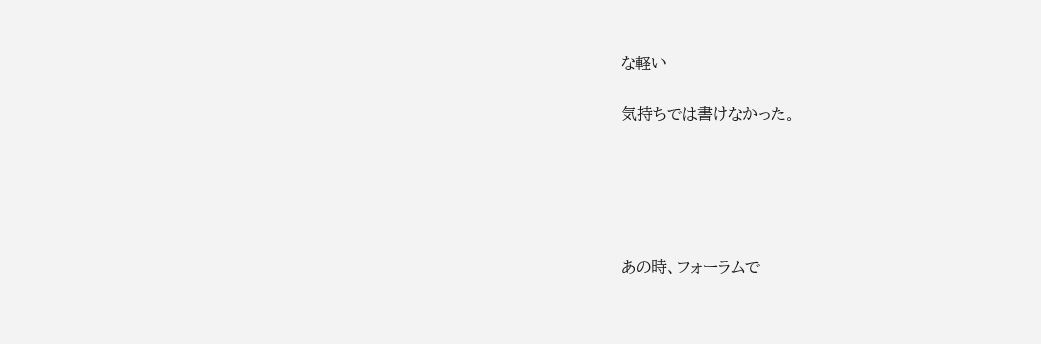な軽い

気持ちでは書けなかった。





あの時、フォーラムで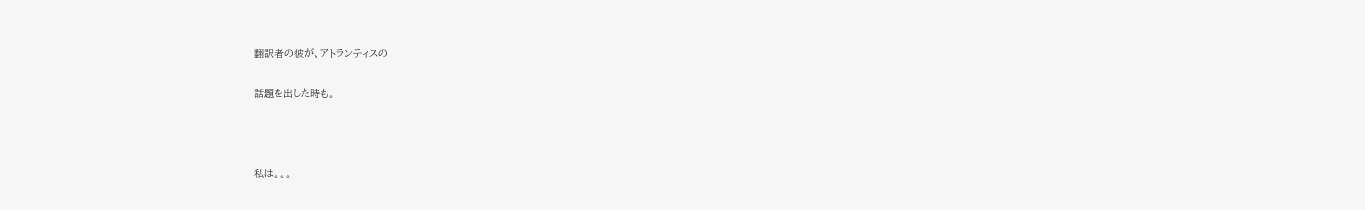翻訳者の彼が、アトランティスの

話題を出した時も。



私は。。。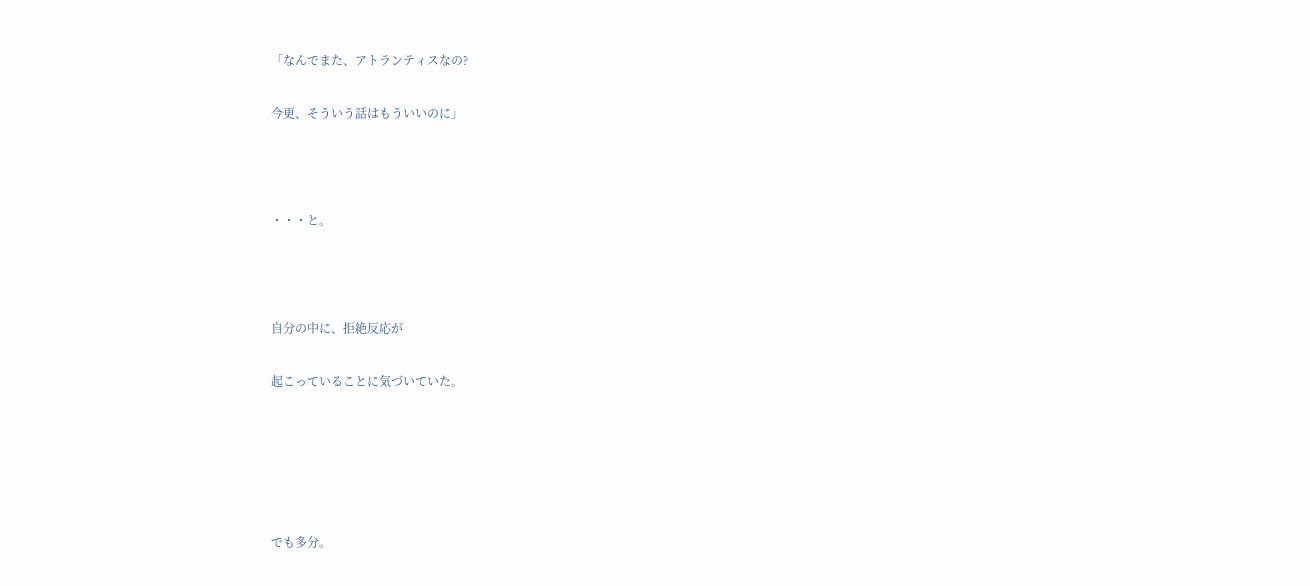「なんでまた、アトランティスなの?

今更、そういう話はもういいのに」



・・・と。



自分の中に、拒絶反応が

起こっていることに気づいていた。





でも多分。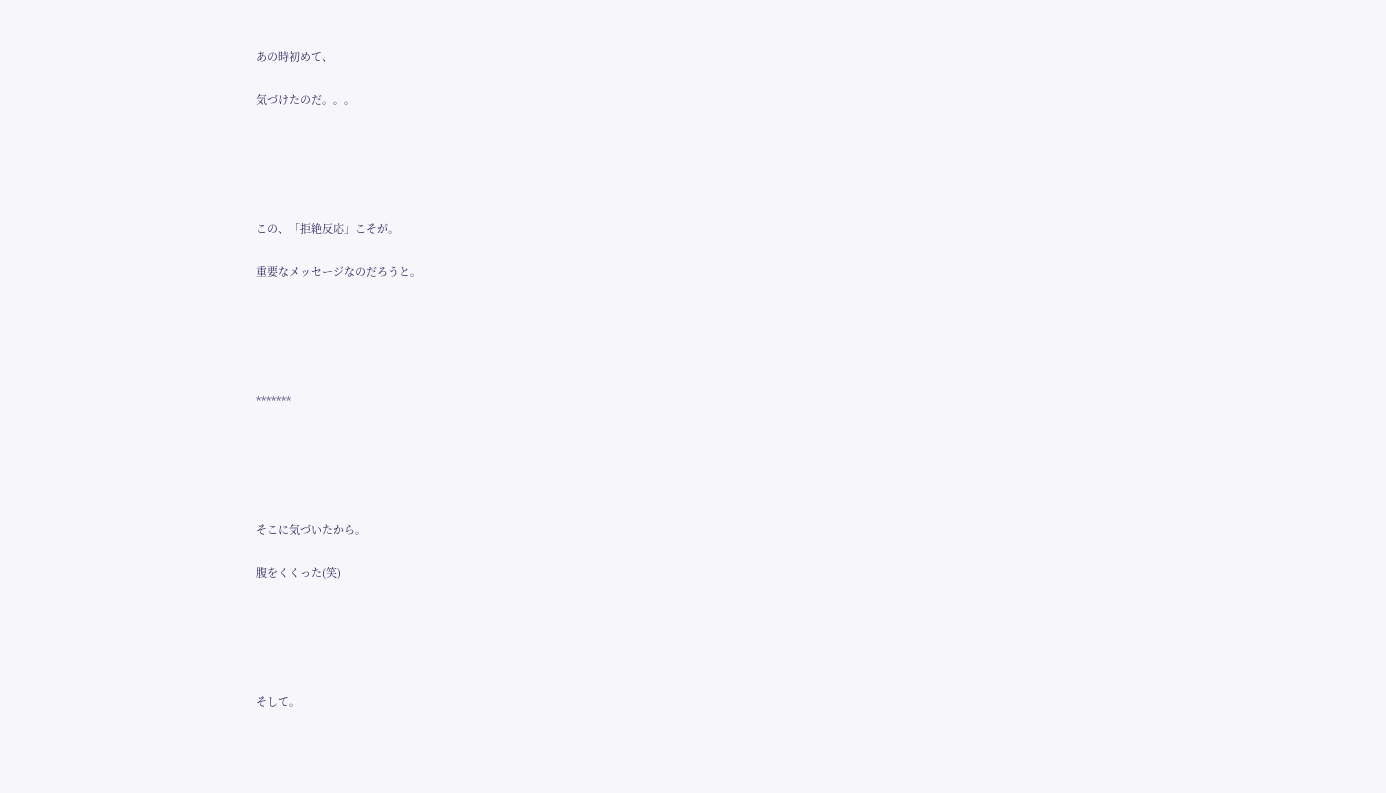あの時初めて、

気づけたのだ。。。





この、「拒絶反応」こそが。

重要なメッセージなのだろうと。





*******





そこに気づいたから。

腹をくくった(笑)





そして。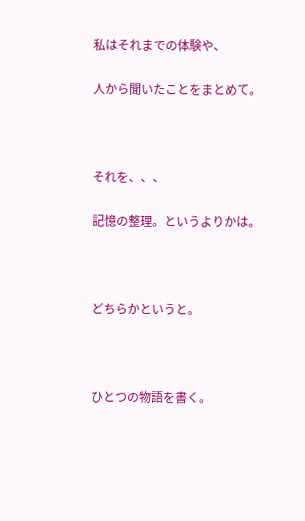私はそれまでの体験や、

人から聞いたことをまとめて。



それを、、、

記憶の整理。というよりかは。



どちらかというと。



ひとつの物語を書く。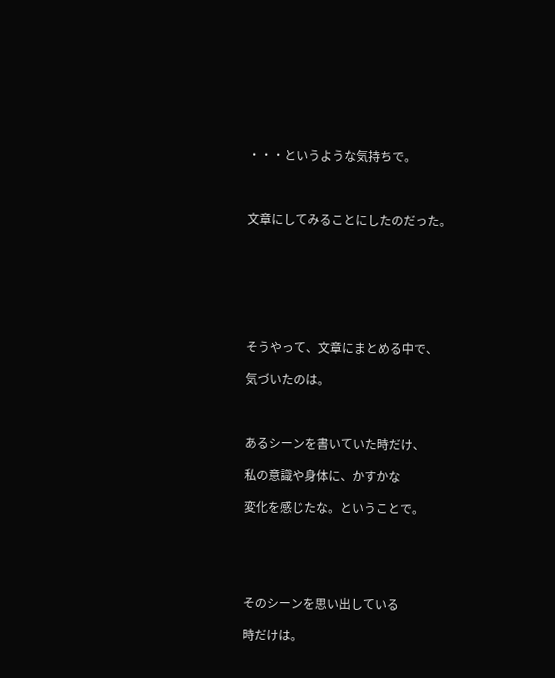・・・というような気持ちで。



文章にしてみることにしたのだった。







そうやって、文章にまとめる中で、

気づいたのは。



あるシーンを書いていた時だけ、

私の意識や身体に、かすかな

変化を感じたな。ということで。





そのシーンを思い出している

時だけは。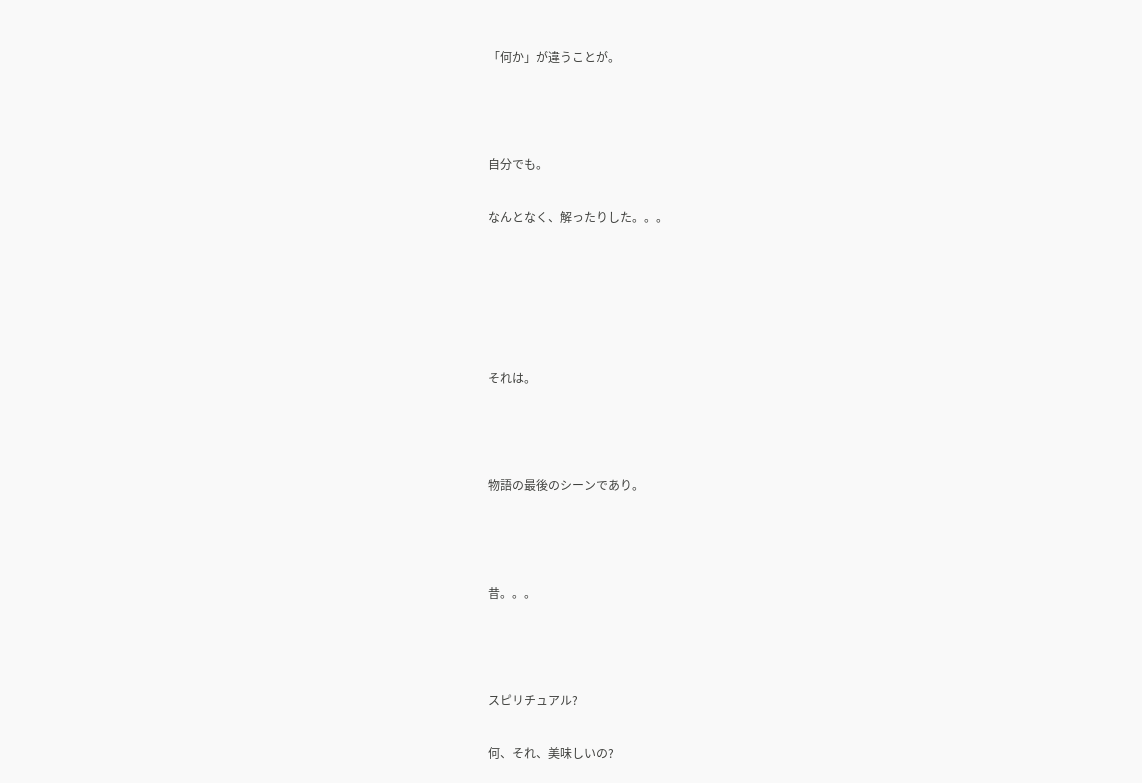「何か」が違うことが。



自分でも。

なんとなく、解ったりした。。。





それは。



物語の最後のシーンであり。



昔。。。



スピリチュアル?

何、それ、美味しいの?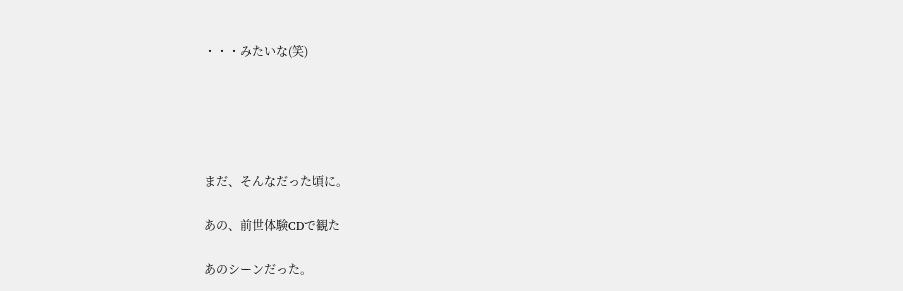・・・みたいな(笑)





まだ、そんなだった頃に。

あの、前世体験CDで観た

あのシーンだった。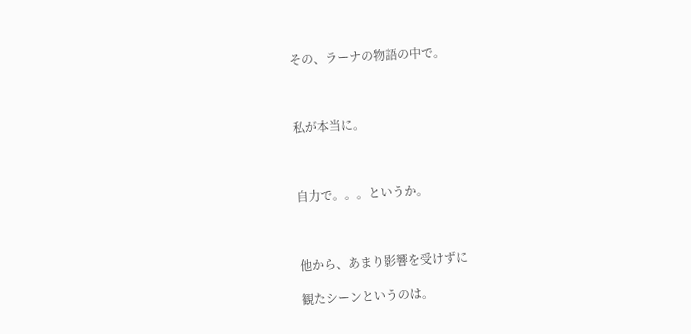その、ラーナの物語の中で。



私が本当に。



自力で。。。というか。



他から、あまり影響を受けずに

観たシーンというのは。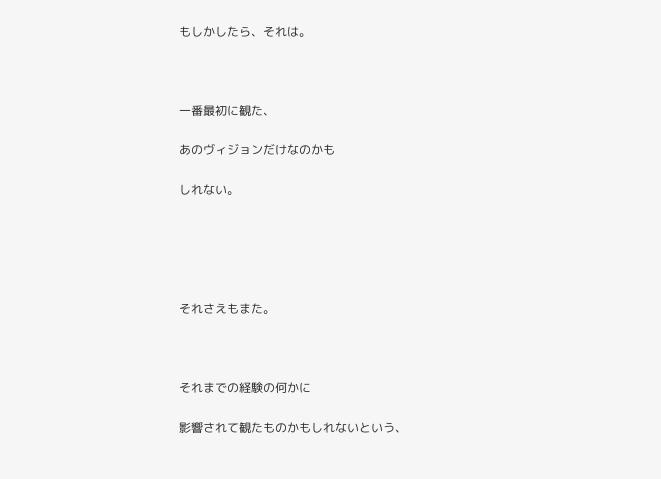もしかしたら、それは。



一番最初に観た、

あのヴィジョンだけなのかも

しれない。





それさえもまた。



それまでの経験の何かに

影響されて観たものかもしれないという、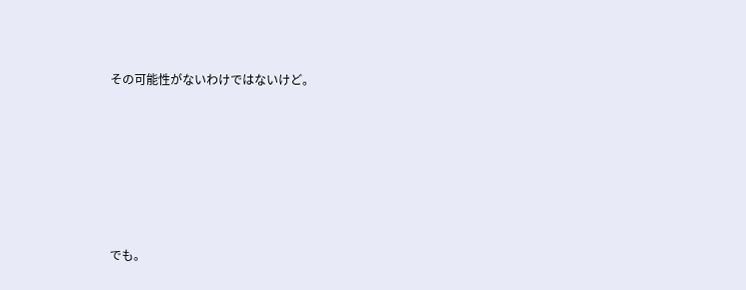その可能性がないわけではないけど。







でも。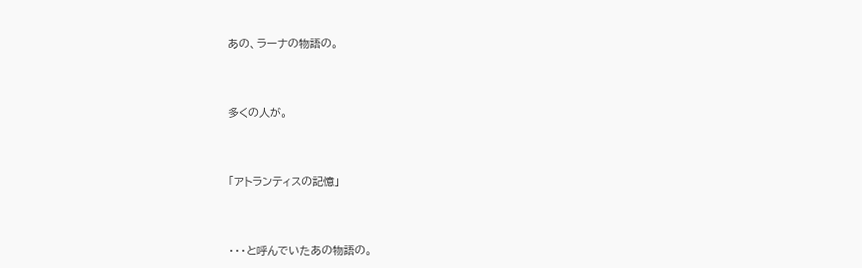あの、ラーナの物語の。



多くの人が。



「アトランティスの記憶」



・・・と呼んでいたあの物語の。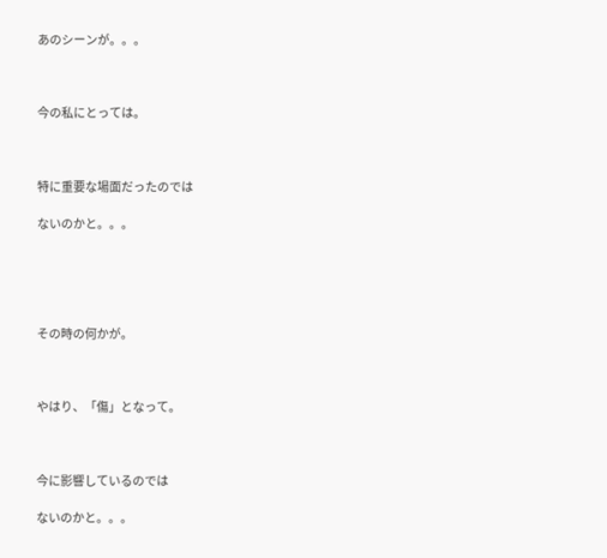あのシーンが。。。



今の私にとっては。



特に重要な場面だったのでは

ないのかと。。。





その時の何かが。



やはり、「傷」となって。



今に影響しているのでは

ないのかと。。。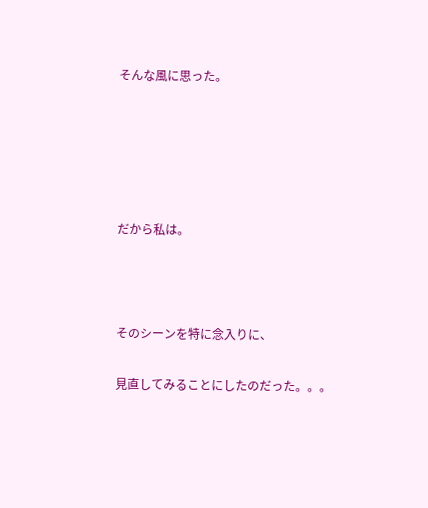そんな風に思った。





だから私は。



そのシーンを特に念入りに、

見直してみることにしたのだった。。。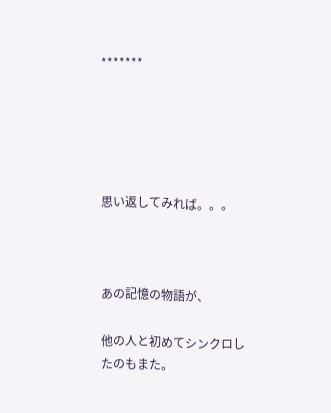*******





思い返してみれば。。。



あの記憶の物語が、

他の人と初めてシンクロしたのもまた。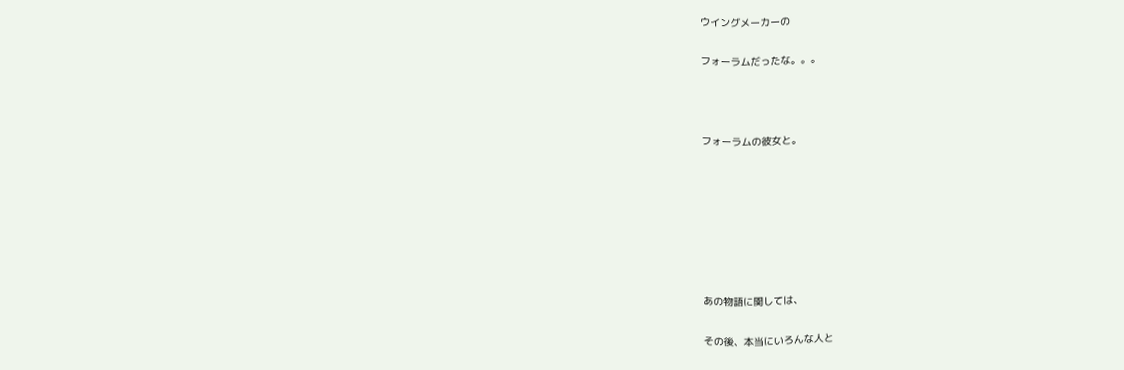ウイングメーカーの

フォーラムだったな。。。



フォーラムの彼女と。







あの物語に関しては、

その後、本当にいろんな人と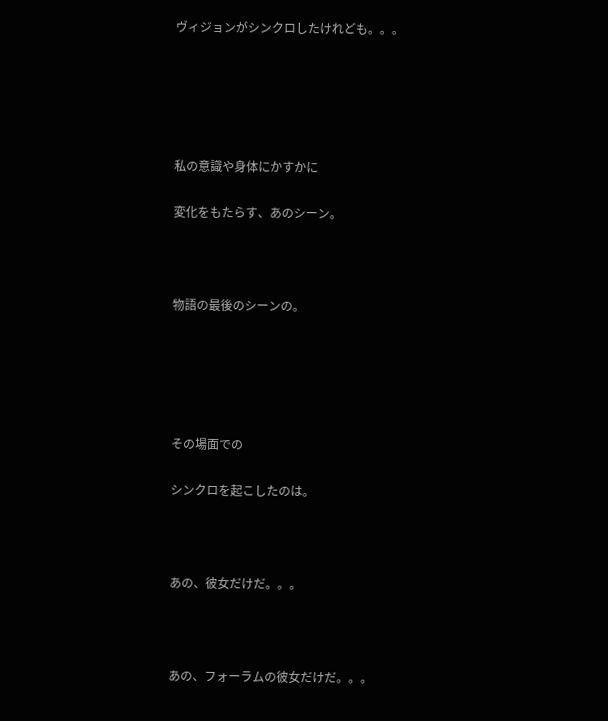ヴィジョンがシンクロしたけれども。。。





私の意識や身体にかすかに

変化をもたらす、あのシーン。



物語の最後のシーンの。





その場面での

シンクロを起こしたのは。



あの、彼女だけだ。。。



あの、フォーラムの彼女だけだ。。。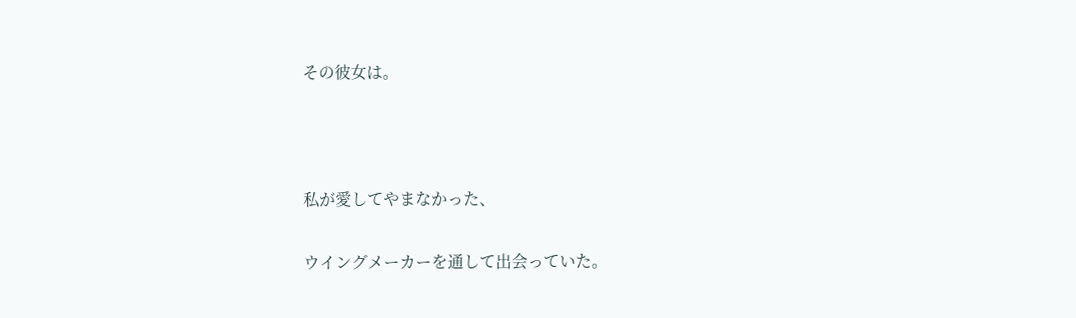その彼女は。



私が愛してやまなかった、

ウイングメーカーを通して出会っていた。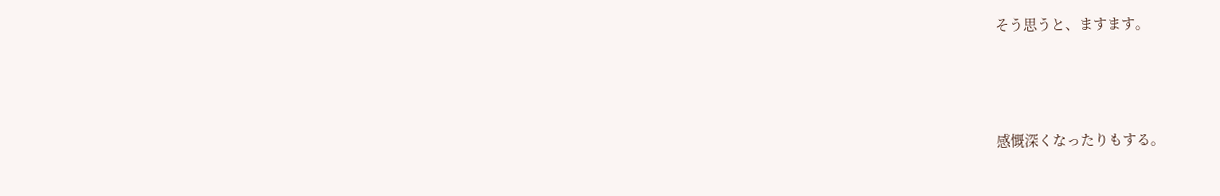そう思うと、ますます。



感慨深くなったりもする。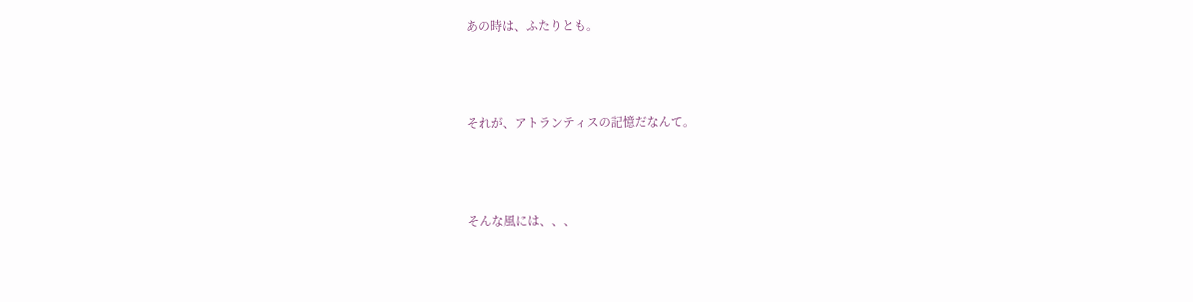あの時は、ふたりとも。



それが、アトランティスの記憶だなんて。



そんな風には、、、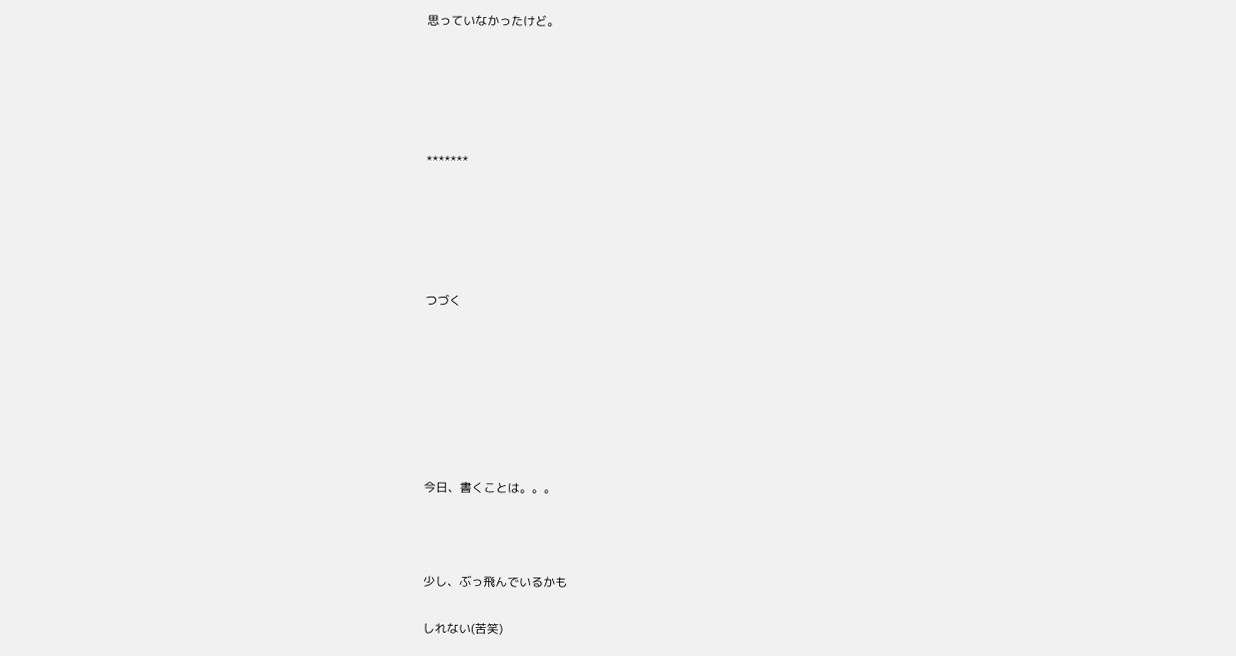思っていなかったけど。





*******





つづく







今日、書くことは。。。



少し、ぶっ飛んでいるかも

しれない(苦笑)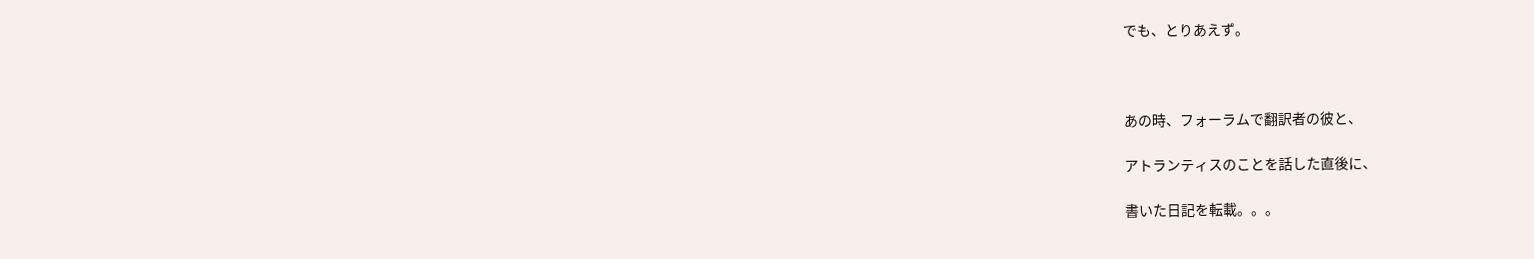でも、とりあえず。



あの時、フォーラムで翻訳者の彼と、

アトランティスのことを話した直後に、

書いた日記を転載。。。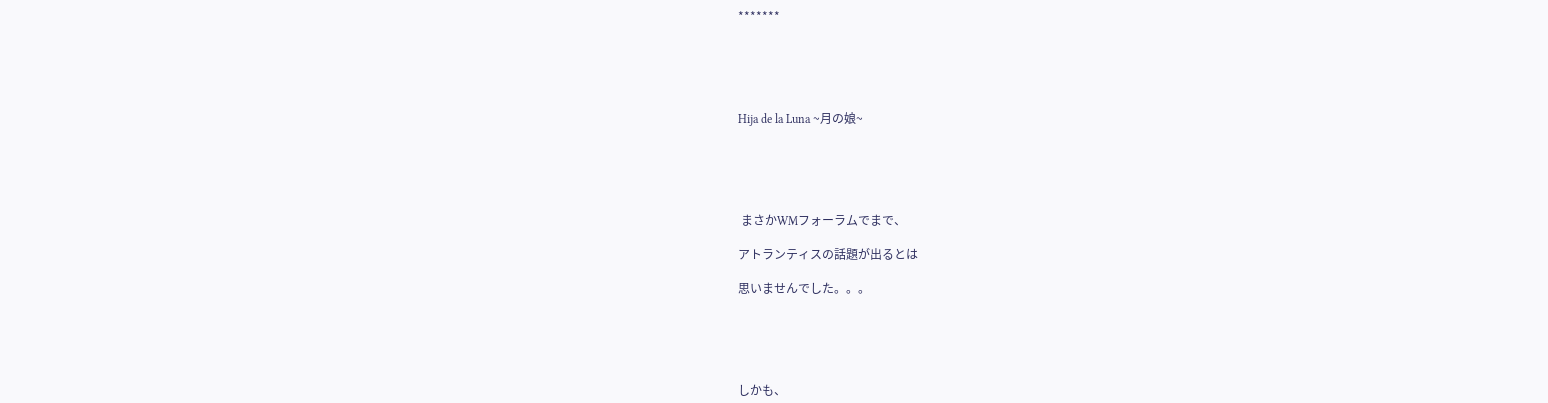*******





Hija de la Luna ~月の娘~





 まさかWMフォーラムでまで、

アトランティスの話題が出るとは

思いませんでした。。。





しかも、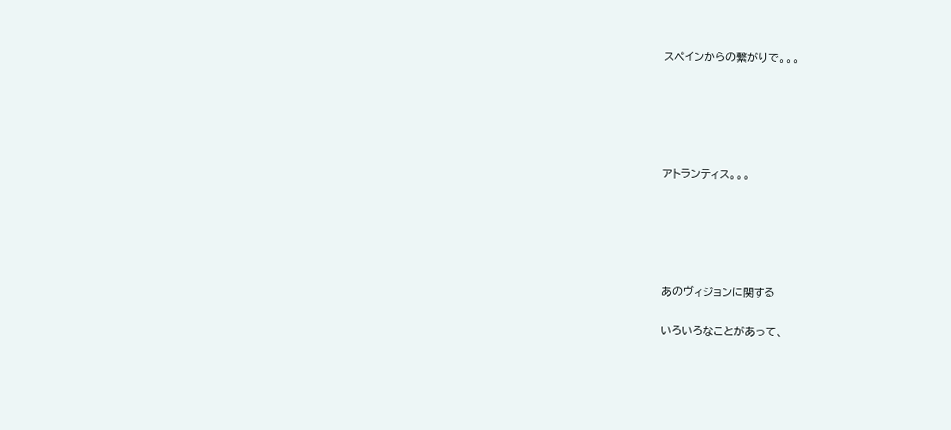スペインからの繋がりで。。。





アトランティス。。。





あのヴィジョンに関する

いろいろなことがあって、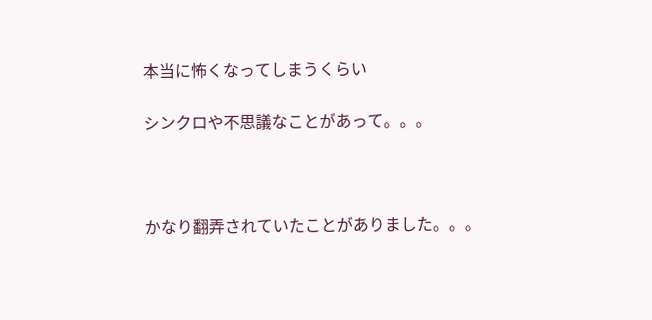本当に怖くなってしまうくらい

シンクロや不思議なことがあって。。。



かなり翻弄されていたことがありました。。。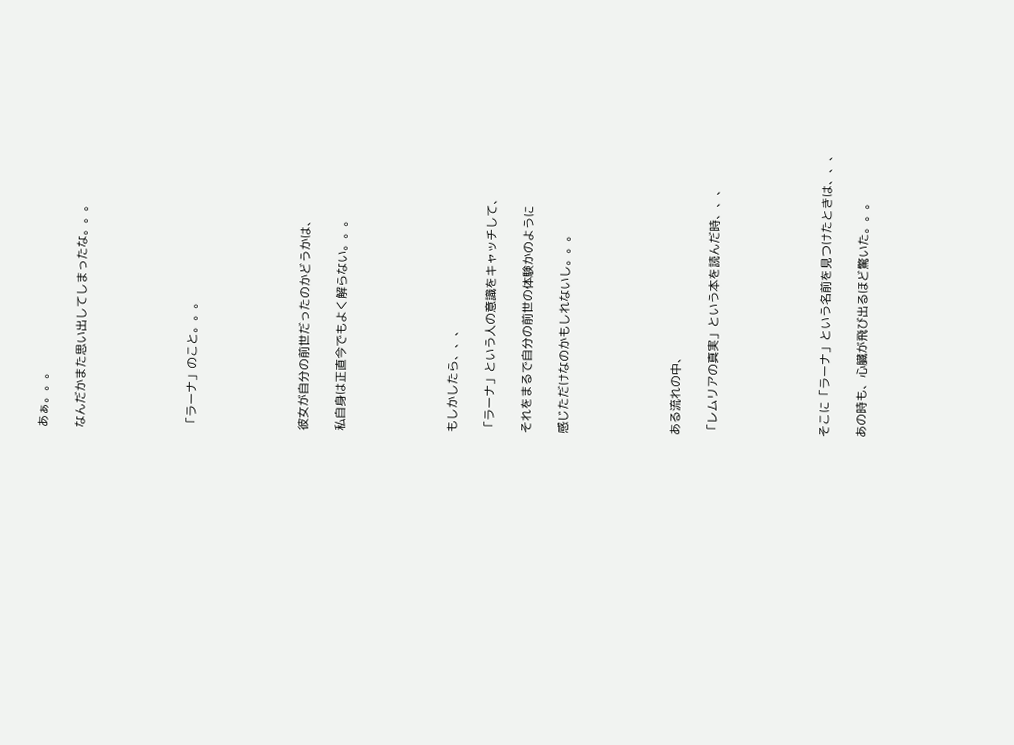あぁ。。。

なんだかまた思い出してしまったな。。。





「ラーナ」のこと。。。





彼女が自分の前世だったのかどうかは、

私自身は正直今でもよく解らない。。。





もしかしたら、、、

「ラーナ」という人の意識をキャッチして、

それをまるで自分の前世の体験かのように

感じただけなのかもしれないし。。。





ある流れの中、

「レムリアの真実」という本を読んだ時、、、





そこに「ラーナ」という名前を見つけたときは、、、

あの時も、心臓が飛び出るほど驚いた。。。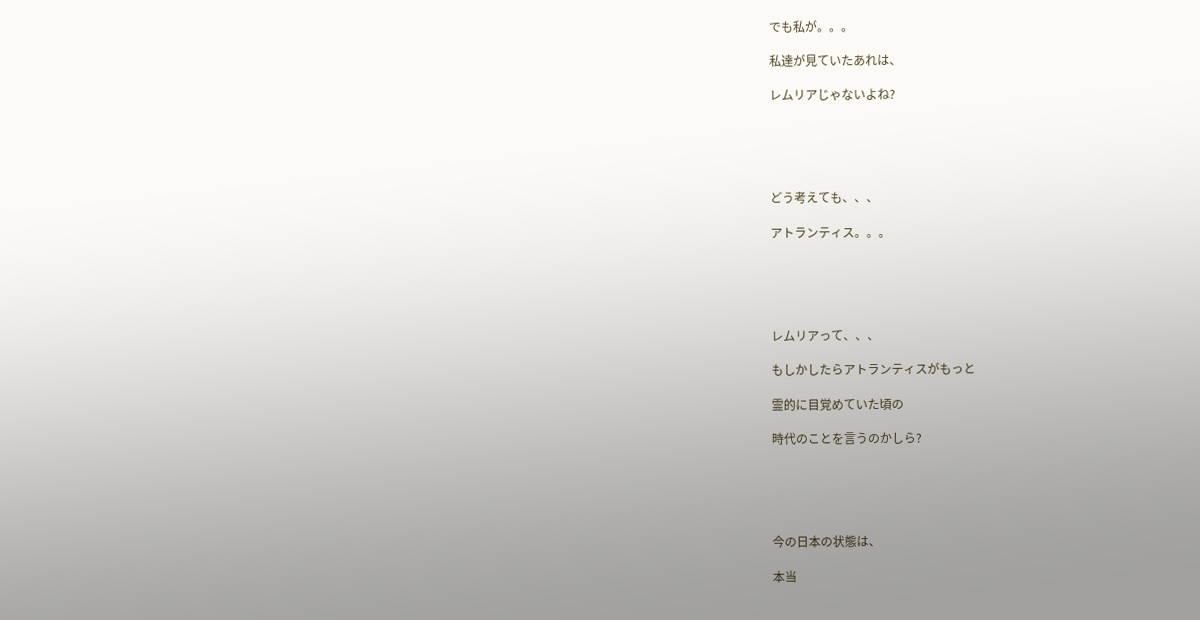でも私が。。。

私達が見ていたあれは、

レムリアじゃないよね?





どう考えても、、、

アトランティス。。。





レムリアって、、、

もしかしたらアトランティスがもっと

霊的に目覚めていた頃の

時代のことを言うのかしら?





今の日本の状態は、

本当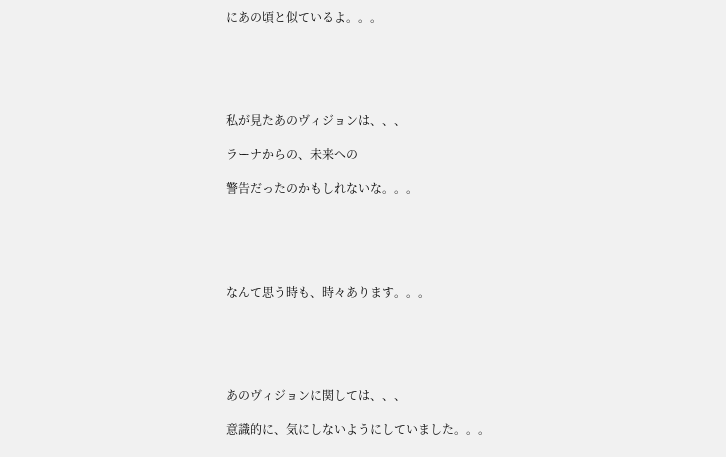にあの頃と似ているよ。。。





私が見たあのヴィジョンは、、、

ラーナからの、未来への

警告だったのかもしれないな。。。





なんて思う時も、時々あります。。。





あのヴィジョンに関しては、、、

意識的に、気にしないようにしていました。。。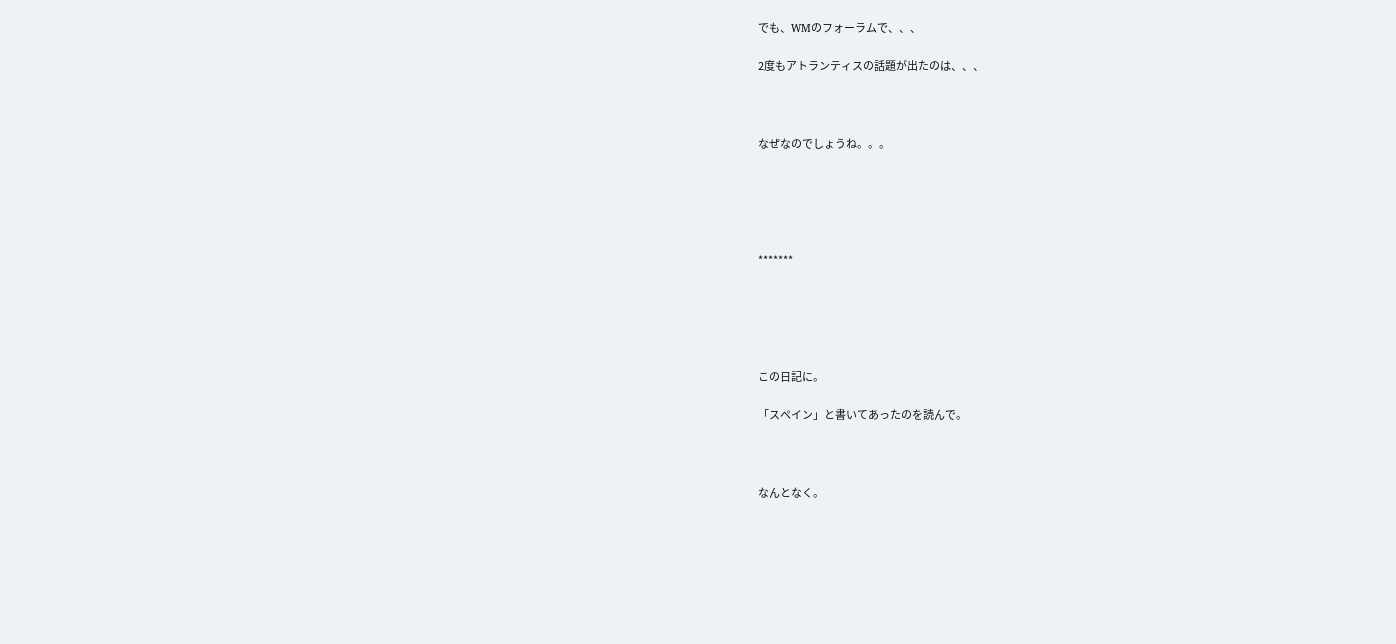でも、WMのフォーラムで、、、

2度もアトランティスの話題が出たのは、、、



なぜなのでしょうね。。。





*******





この日記に。

「スペイン」と書いてあったのを読んで。



なんとなく。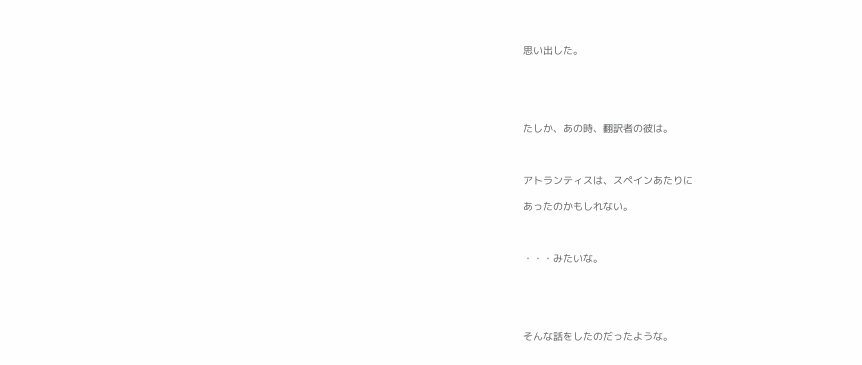思い出した。





たしか、あの時、翻訳者の彼は。



アトランティスは、スペインあたりに

あったのかもしれない。



・・・みたいな。





そんな話をしたのだったような。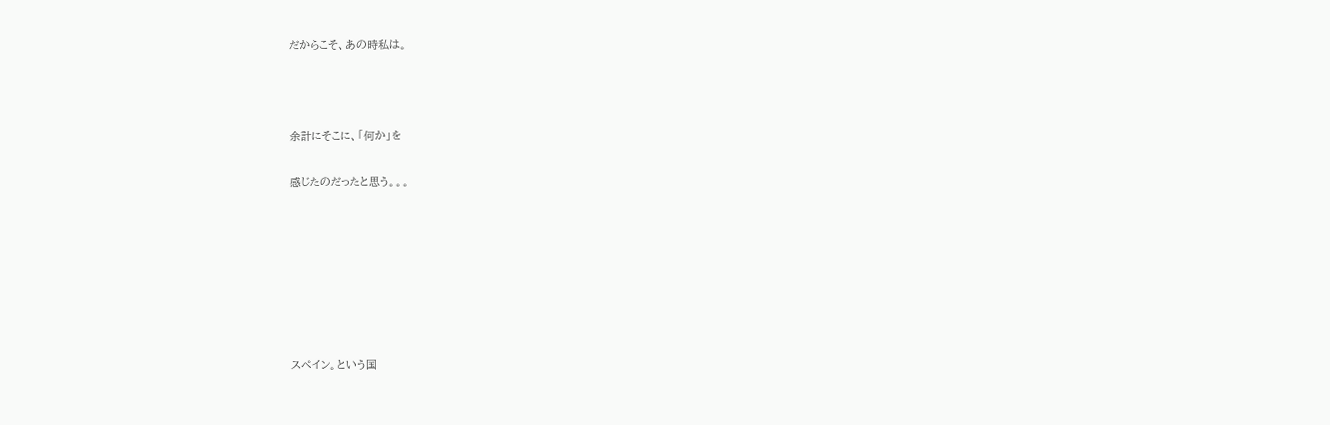だからこそ、あの時私は。



余計にそこに、「何か」を

感じたのだったと思う。。。







スペイン。という国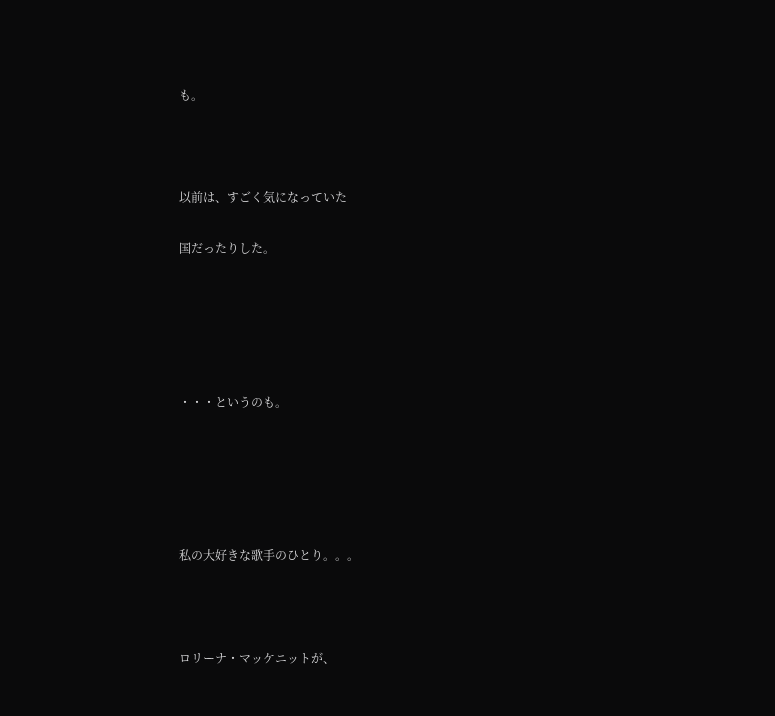も。



以前は、すごく気になっていた

国だったりした。





・・・というのも。





私の大好きな歌手のひとり。。。



ロリーナ・マッケニットが、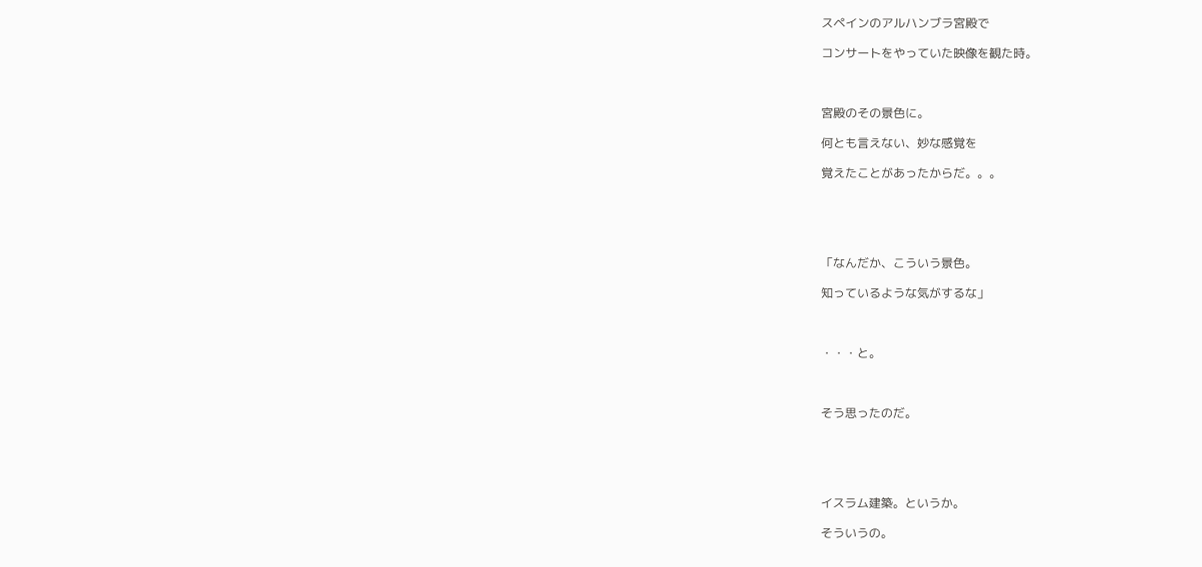スペインのアルハンブラ宮殿で

コンサートをやっていた映像を観た時。



宮殿のその景色に。

何とも言えない、妙な感覚を

覚えたことがあったからだ。。。





「なんだか、こういう景色。

知っているような気がするな」



・・・と。



そう思ったのだ。





イスラム建築。というか。

そういうの。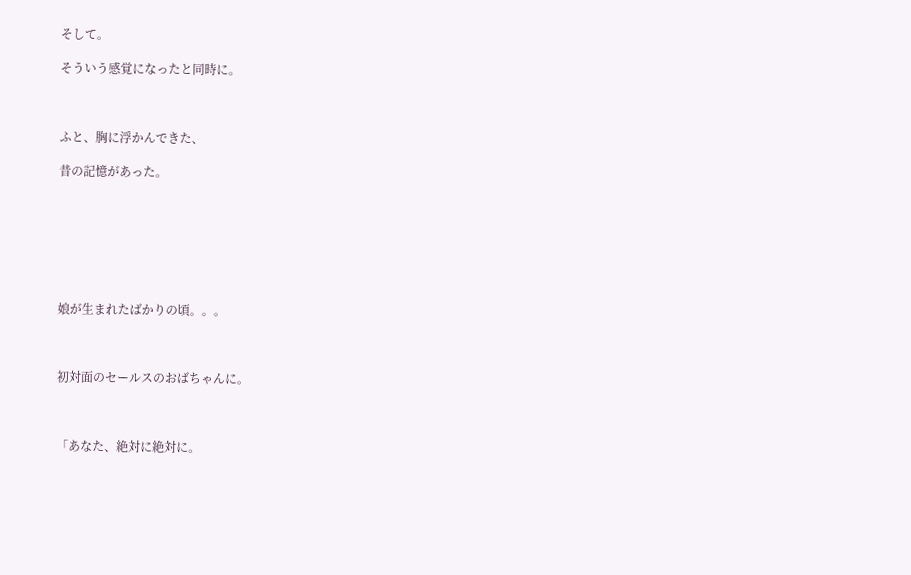そして。

そういう感覚になったと同時に。



ふと、胸に浮かんできた、

昔の記憶があった。







娘が生まれたばかりの頃。。。



初対面のセールスのおばちゃんに。



「あなた、絶対に絶対に。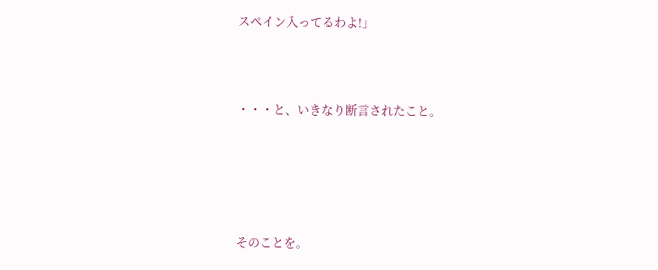スペイン入ってるわよ!」



・・・と、いきなり断言されたこと。





そのことを。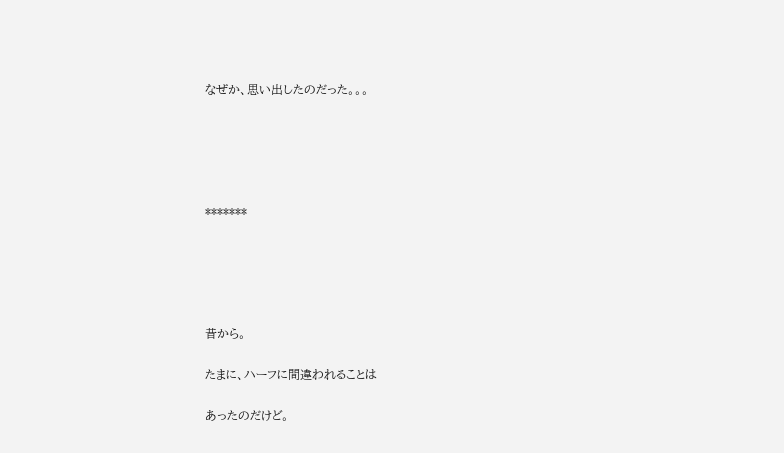なぜか、思い出したのだった。。。





*******





昔から。

たまに、ハーフに間違われることは

あったのだけど。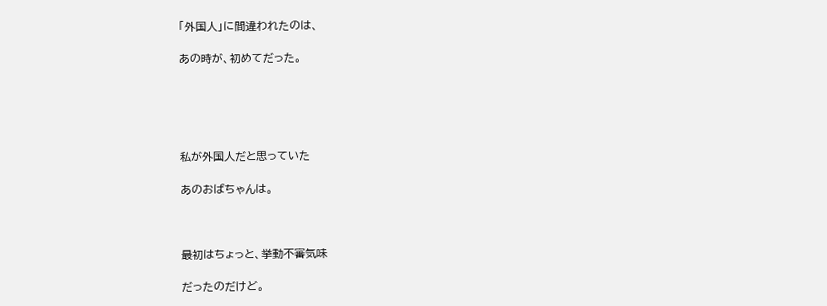「外国人」に間違われたのは、

あの時が、初めてだった。





私が外国人だと思っていた

あのおばちゃんは。



最初はちょっと、挙動不審気味

だったのだけど。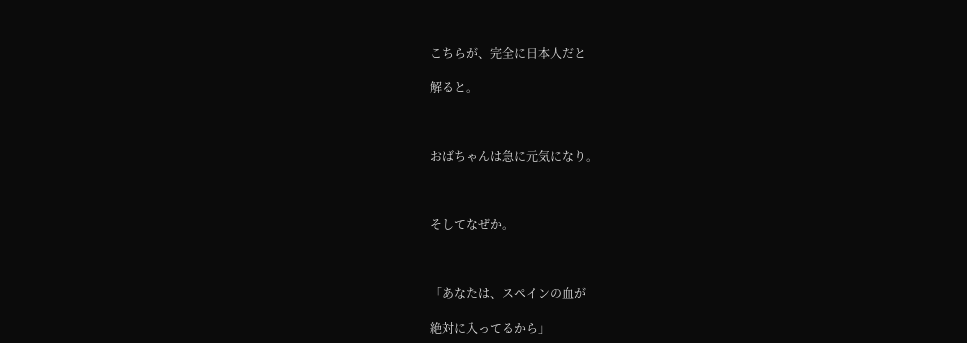こちらが、完全に日本人だと

解ると。



おばちゃんは急に元気になり。



そしてなぜか。



「あなたは、スペインの血が

絶対に入ってるから」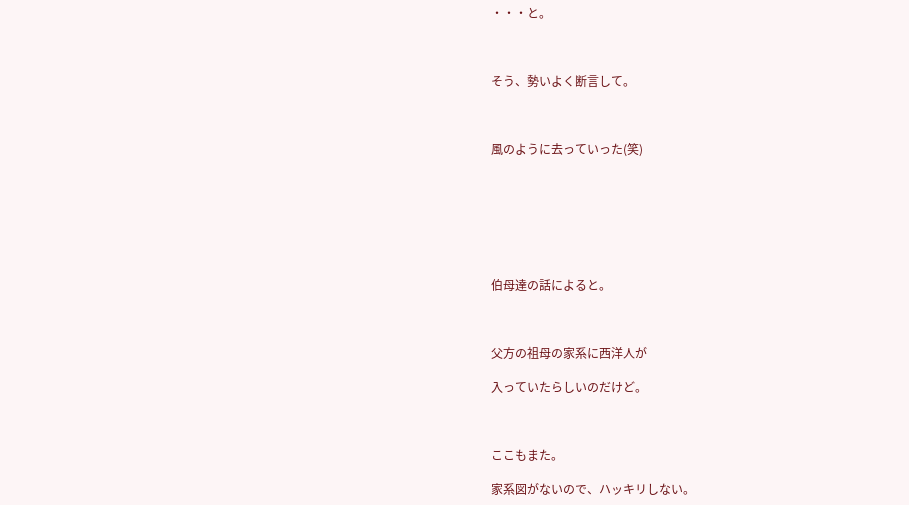・・・と。



そう、勢いよく断言して。



風のように去っていった(笑)







伯母達の話によると。



父方の祖母の家系に西洋人が

入っていたらしいのだけど。



ここもまた。

家系図がないので、ハッキリしない。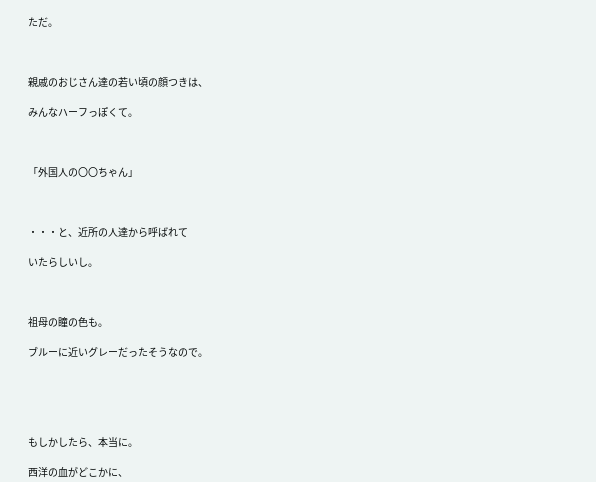ただ。



親戚のおじさん達の若い頃の顔つきは、

みんなハーフっぽくて。



「外国人の〇〇ちゃん」



・・・と、近所の人達から呼ばれて

いたらしいし。



祖母の瞳の色も。

ブルーに近いグレーだったそうなので。





もしかしたら、本当に。

西洋の血がどこかに、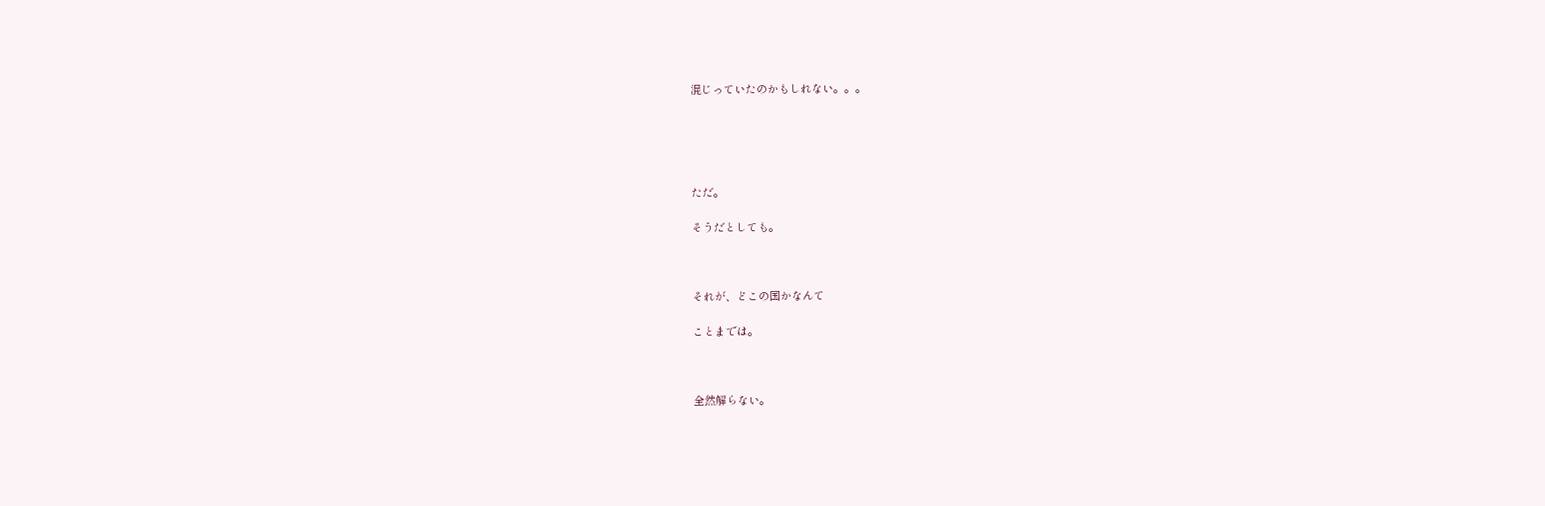混じっていたのかもしれない。。。





ただ。

そうだとしても。



それが、どこの国かなんて

ことまでは。



全然解らない。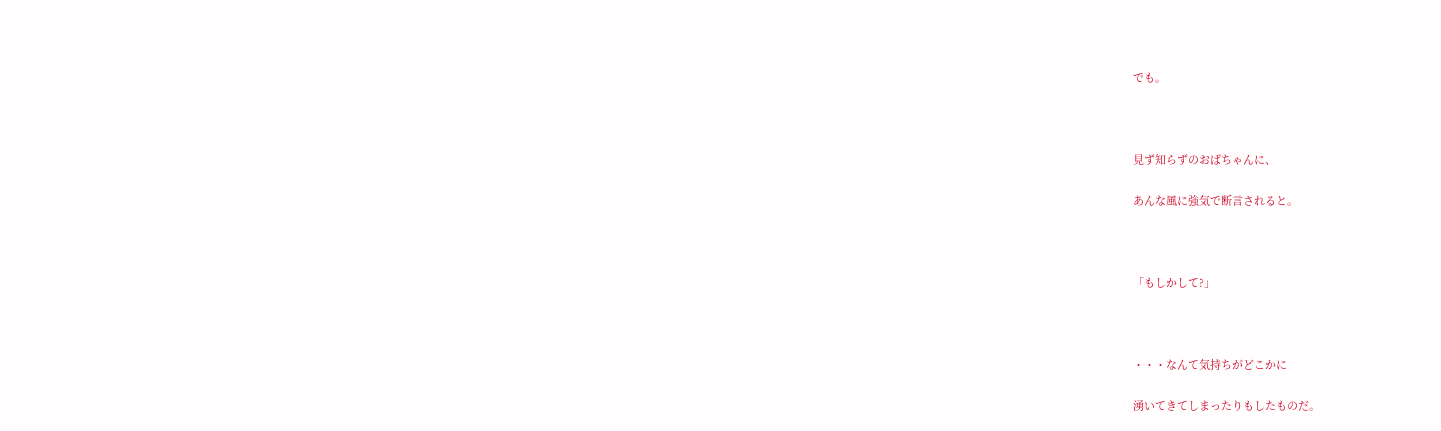でも。



見ず知らずのおばちゃんに、

あんな風に強気で断言されると。



「もしかして?」



・・・なんて気持ちがどこかに

湧いてきてしまったりもしたものだ。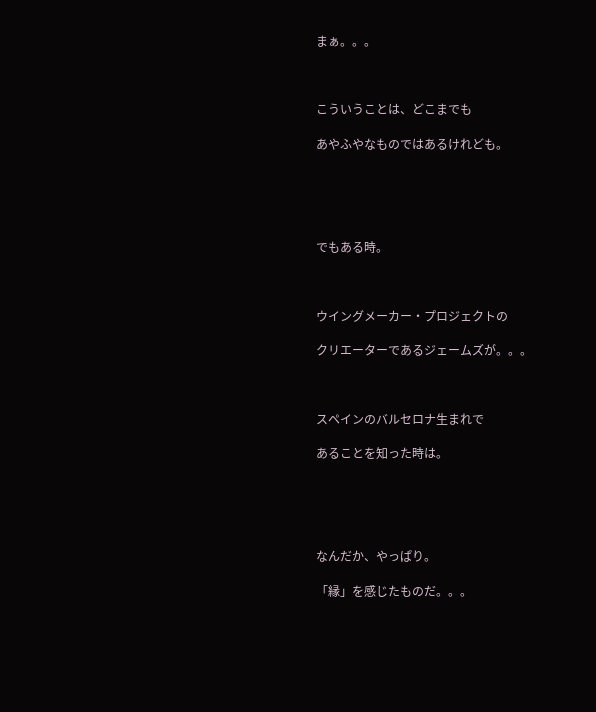まぁ。。。



こういうことは、どこまでも

あやふやなものではあるけれども。





でもある時。



ウイングメーカー・プロジェクトの

クリエーターであるジェームズが。。。



スペインのバルセロナ生まれで

あることを知った時は。





なんだか、やっぱり。

「縁」を感じたものだ。。。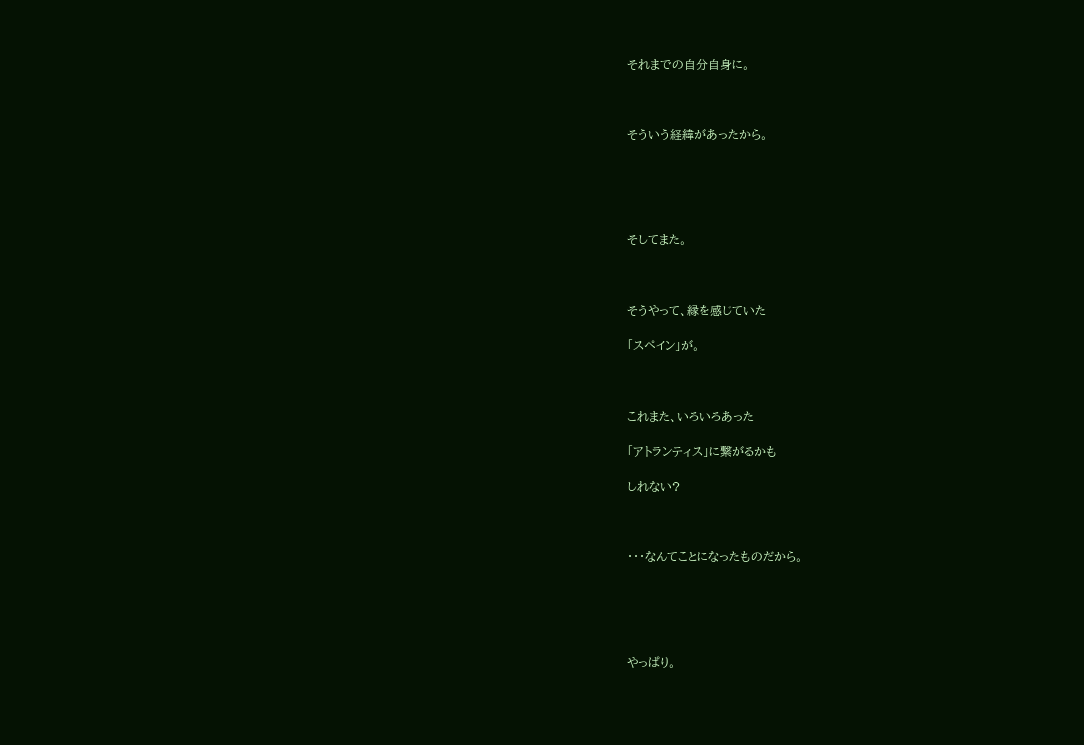それまでの自分自身に。



そういう経緯があったから。





そしてまた。



そうやって、縁を感じていた

「スペイン」が。



これまた、いろいろあった

「アトランティス」に繋がるかも

しれない?



・・・なんてことになったものだから。





やっぱり。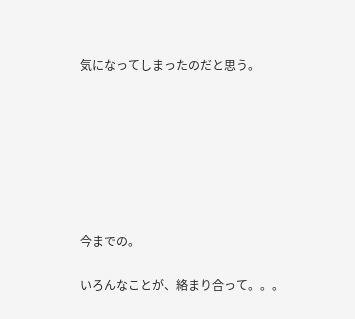気になってしまったのだと思う。







今までの。

いろんなことが、絡まり合って。。。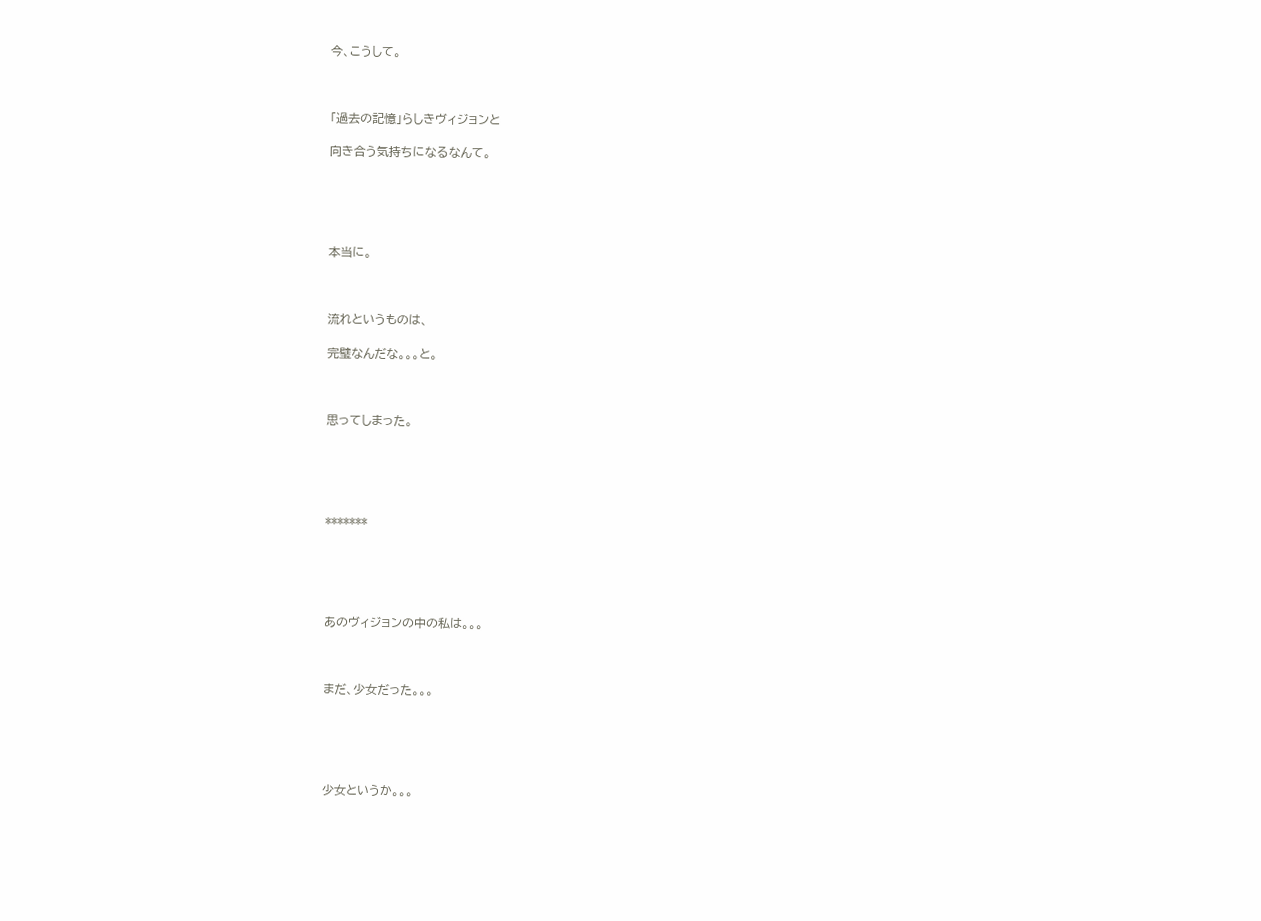今、こうして。



「過去の記憶」らしきヴィジョンと

向き合う気持ちになるなんて。





本当に。



流れというものは、

完璧なんだな。。。と。



思ってしまった。





*******





あのヴィジョンの中の私は。。。



まだ、少女だった。。。





少女というか。。。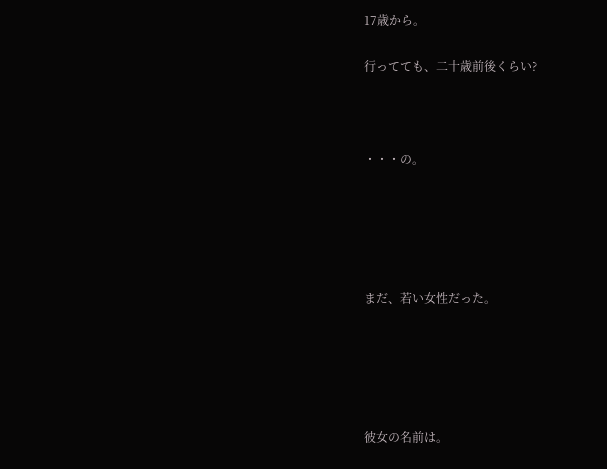17歳から。

行ってても、二十歳前後くらい?



・・・の。





まだ、若い女性だった。





彼女の名前は。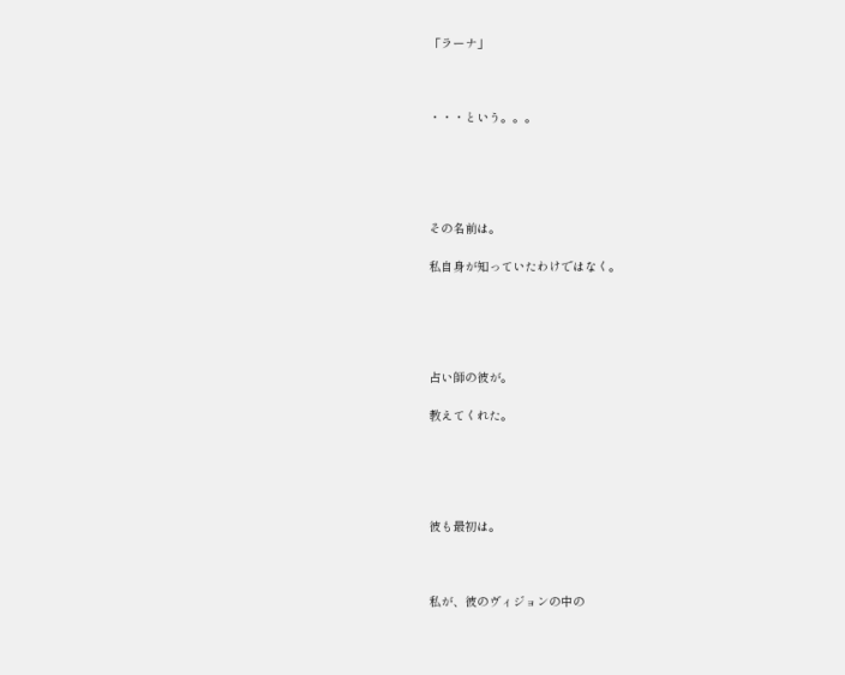「ラーナ」



・・・という。。。





その名前は。

私自身が知っていたわけではなく。





占い師の彼が。

教えてくれた。





彼も最初は。



私が、彼のヴィジョンの中の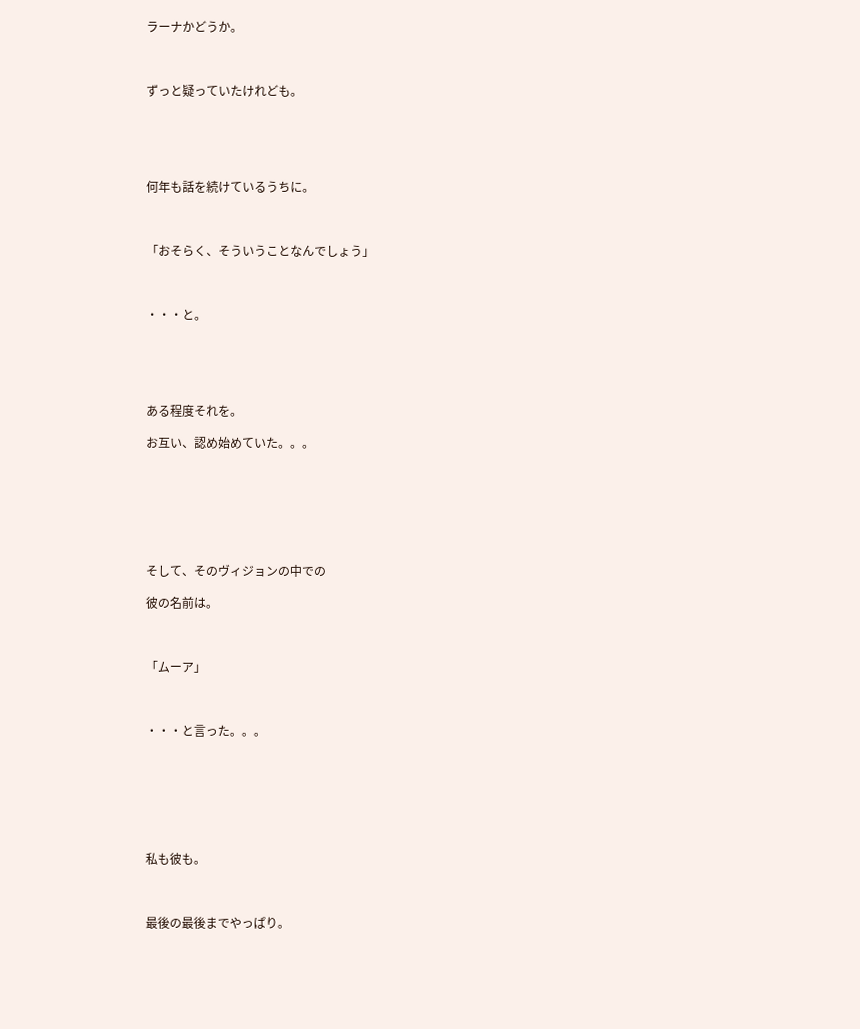ラーナかどうか。



ずっと疑っていたけれども。





何年も話を続けているうちに。



「おそらく、そういうことなんでしょう」



・・・と。





ある程度それを。

お互い、認め始めていた。。。







そして、そのヴィジョンの中での

彼の名前は。



「ムーア」



・・・と言った。。。







私も彼も。



最後の最後までやっぱり。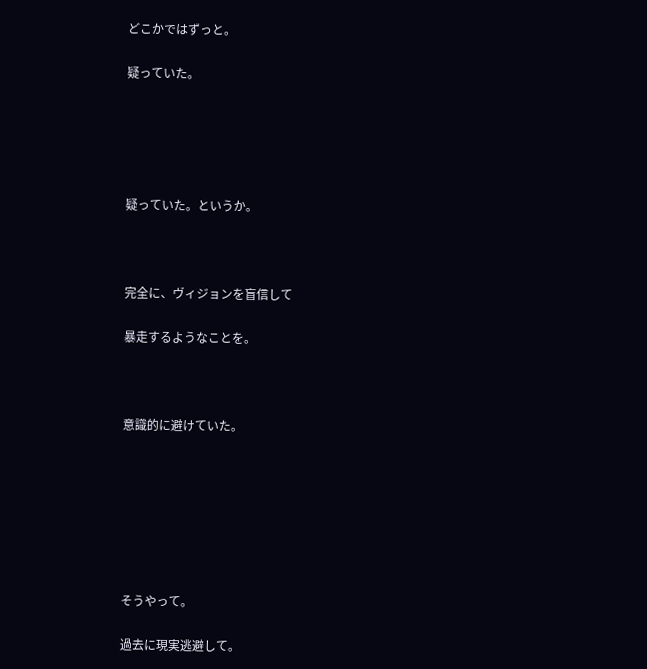どこかではずっと。

疑っていた。





疑っていた。というか。



完全に、ヴィジョンを盲信して

暴走するようなことを。



意識的に避けていた。







そうやって。

過去に現実逃避して。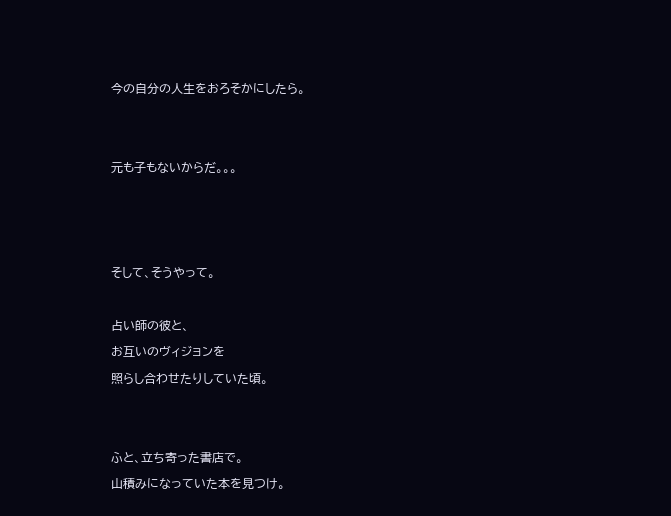今の自分の人生をおろそかにしたら。





元も子もないからだ。。。







そして、そうやって。



占い師の彼と、

お互いのヴィジョンを

照らし合わせたりしていた頃。





ふと、立ち寄った書店で。

山積みになっていた本を見つけ。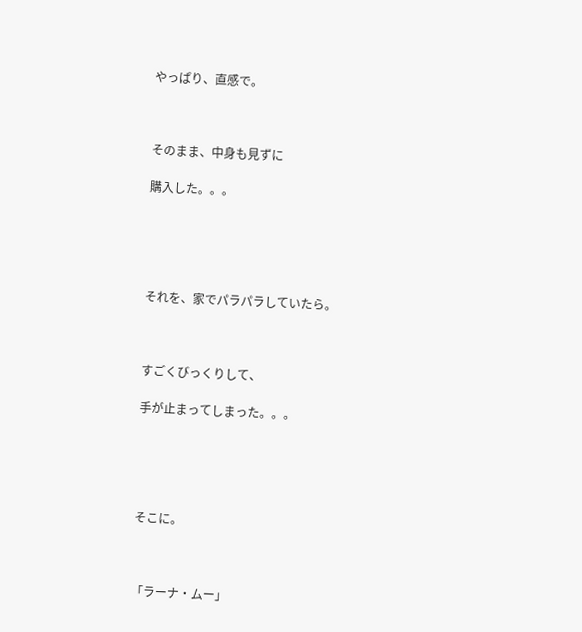やっぱり、直感で。



そのまま、中身も見ずに

購入した。。。





それを、家でパラパラしていたら。



すごくびっくりして、

手が止まってしまった。。。





そこに。



「ラーナ・ムー」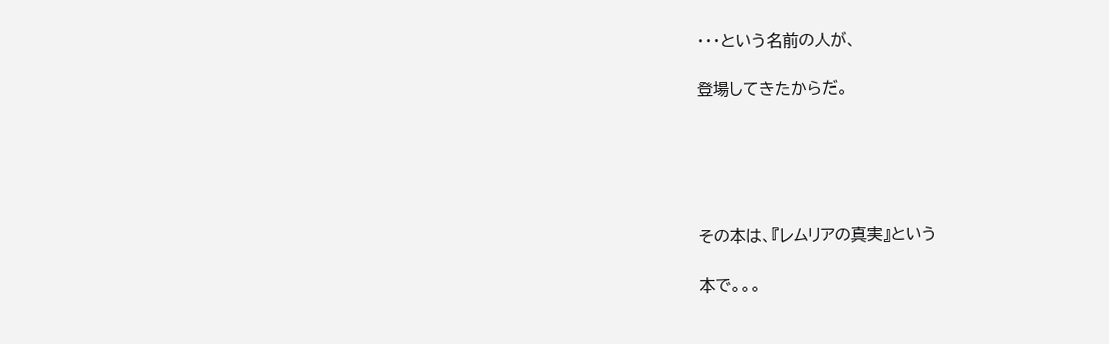・・・という名前の人が、

登場してきたからだ。





その本は、『レムリアの真実』という

本で。。。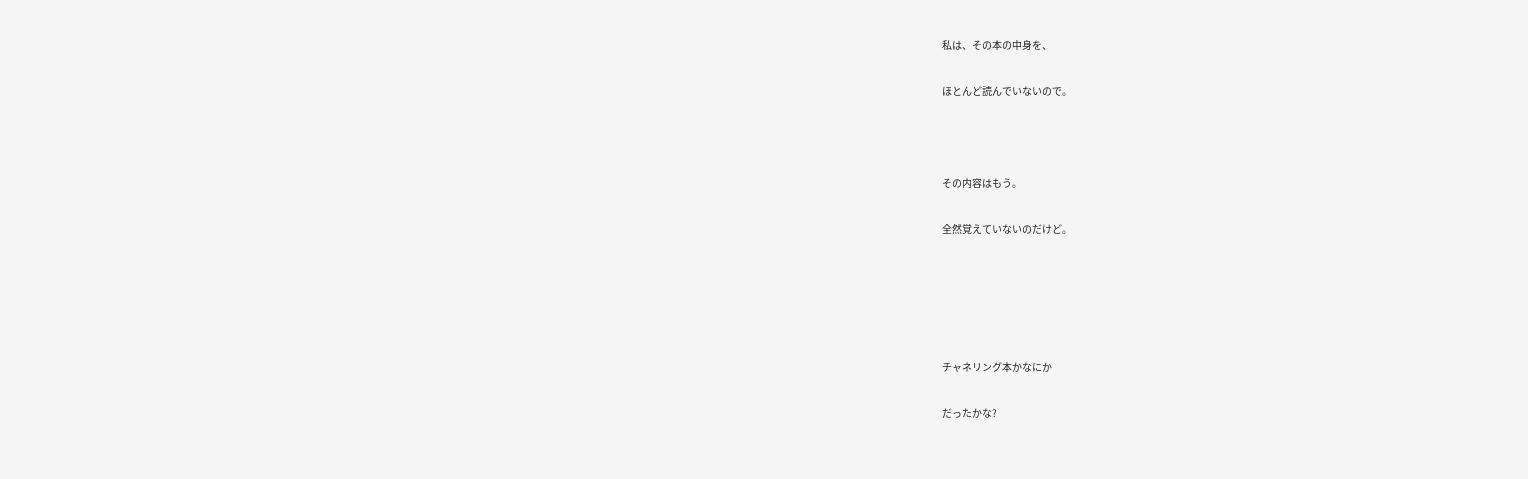私は、その本の中身を、

ほとんど読んでいないので。



その内容はもう。

全然覚えていないのだけど。





チャネリング本かなにか

だったかな?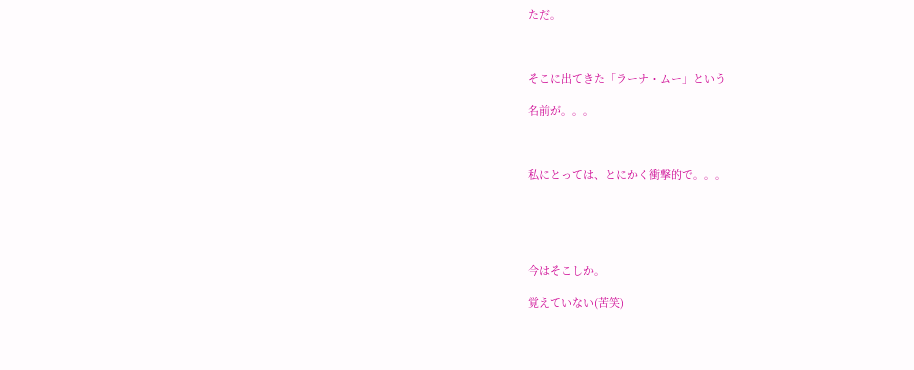ただ。



そこに出てきた「ラーナ・ムー」という

名前が。。。



私にとっては、とにかく衝撃的で。。。





今はそこしか。

覚えていない(苦笑)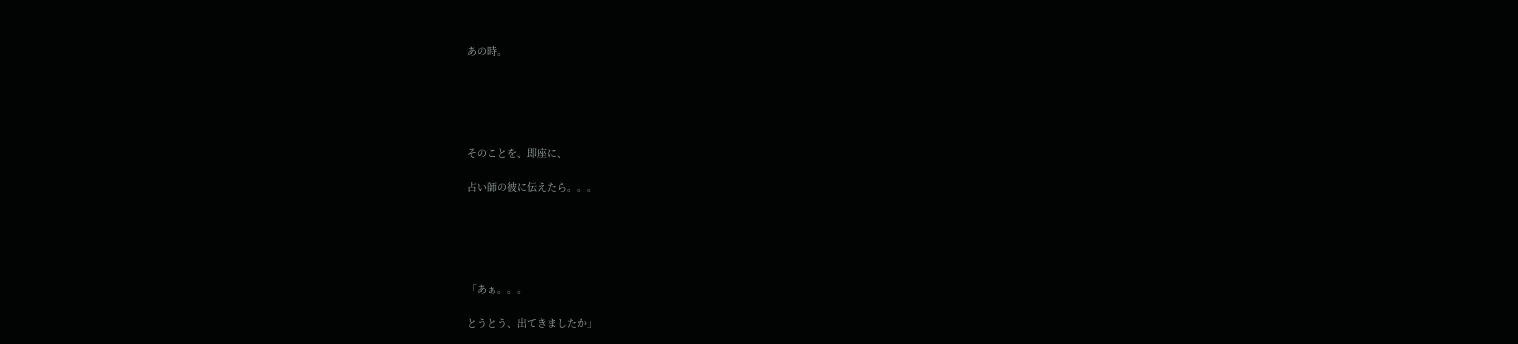あの時。





そのことを、即座に、

占い師の彼に伝えたら。。。





「あぁ。。。

とうとう、出てきましたか」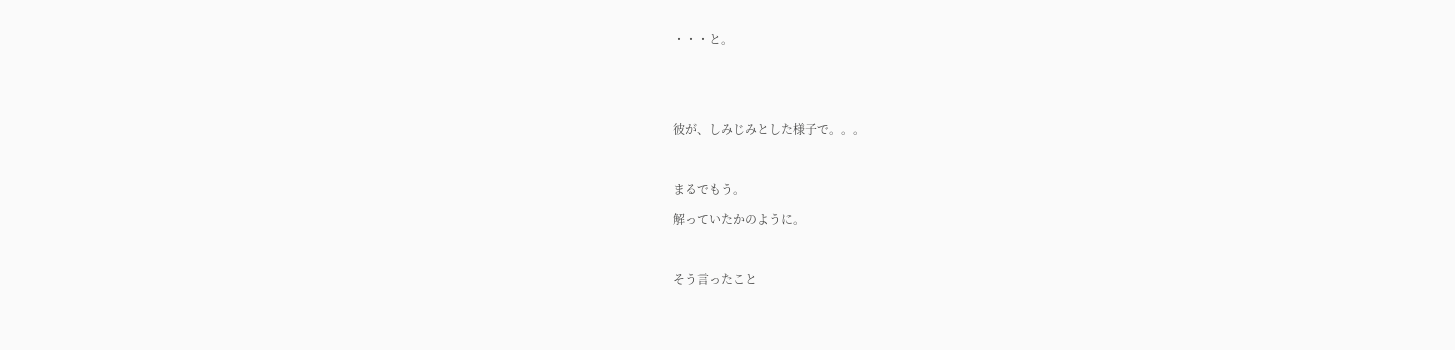・・・と。





彼が、しみじみとした様子で。。。



まるでもう。

解っていたかのように。



そう言ったこと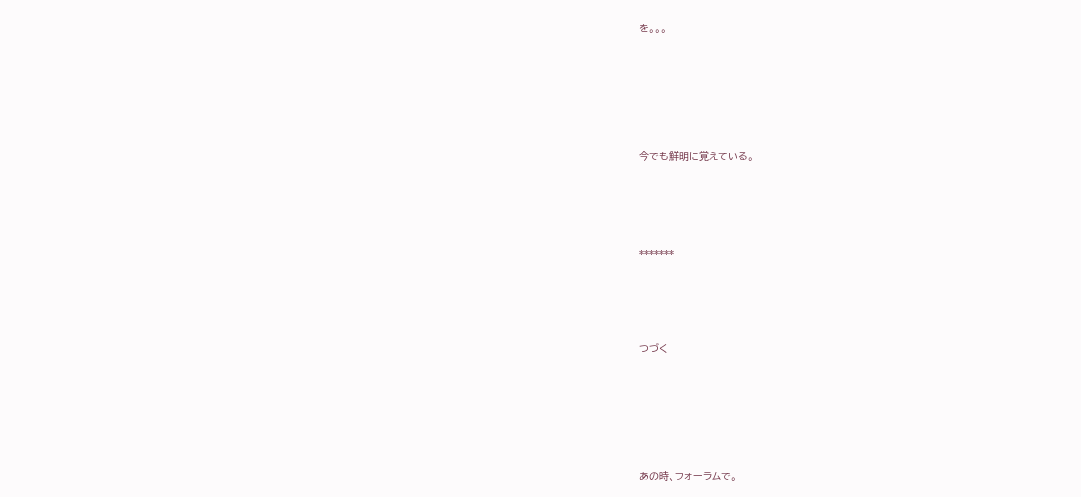を。。。







今でも鮮明に覚えている。





*******





つづく







あの時、フォーラムで。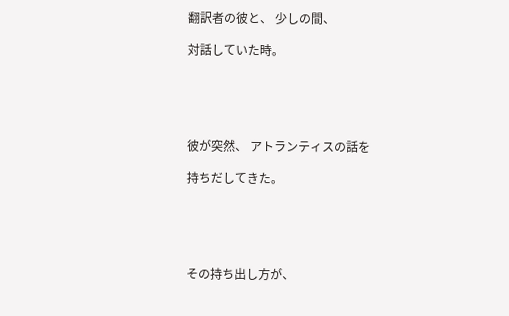翻訳者の彼と、 少しの間、

対話していた時。





彼が突然、 アトランティスの話を

持ちだしてきた。





その持ち出し方が、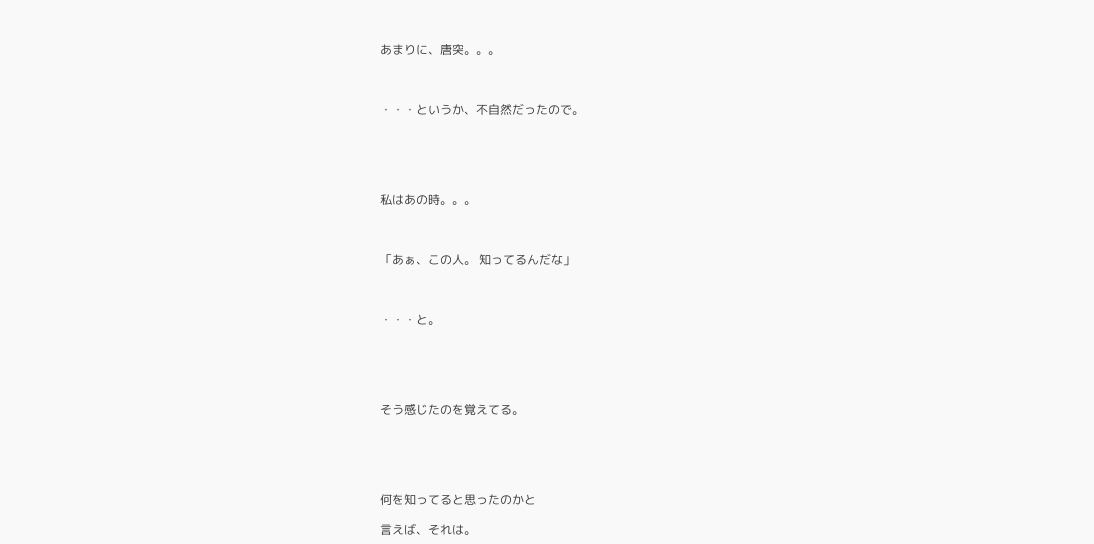あまりに、唐突。。。



・・・というか、不自然だったので。





私はあの時。。。



「あぁ、この人。 知ってるんだな」



・・・と。





そう感じたのを覚えてる。





何を知ってると思ったのかと

言えば、それは。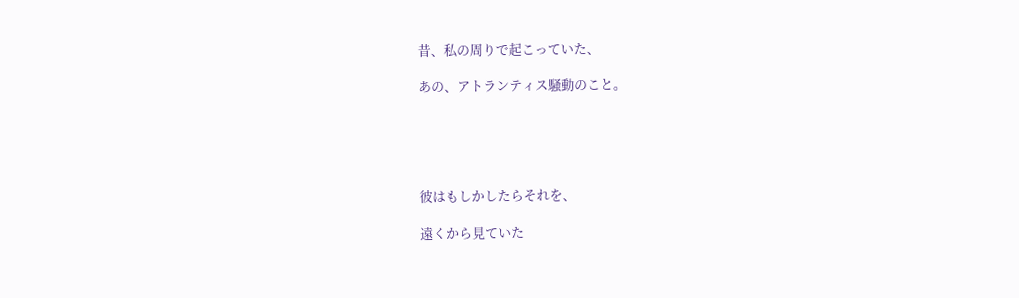昔、私の周りで起こっていた、

あの、アトランティス騒動のこと。





彼はもしかしたらそれを、

遠くから見ていた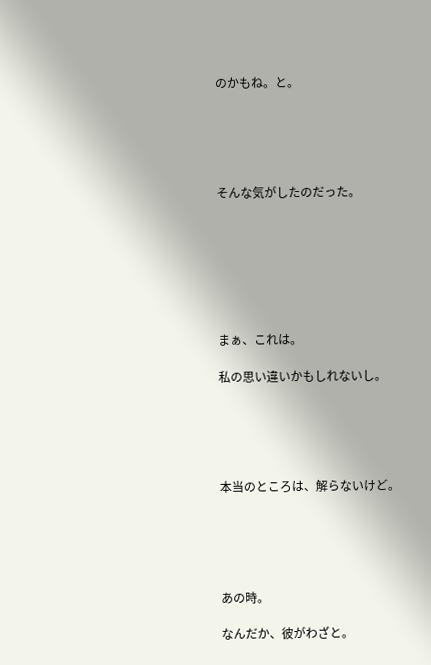のかもね。と。





そんな気がしたのだった。







まぁ、これは。

私の思い違いかもしれないし。





本当のところは、解らないけど。





あの時。

なんだか、彼がわざと。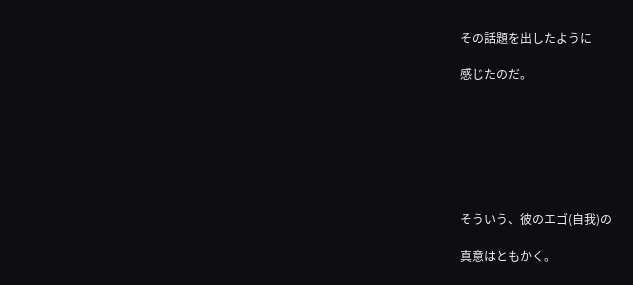その話題を出したように

感じたのだ。







そういう、彼のエゴ(自我)の

真意はともかく。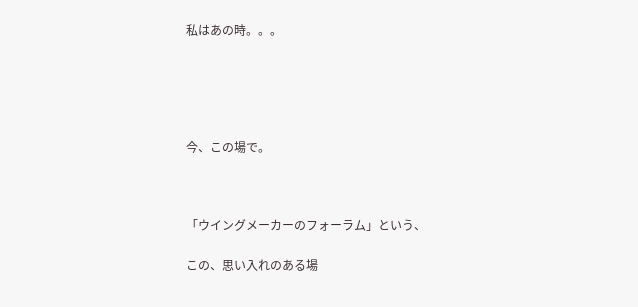私はあの時。。。





今、この場で。



「ウイングメーカーのフォーラム」という、

この、思い入れのある場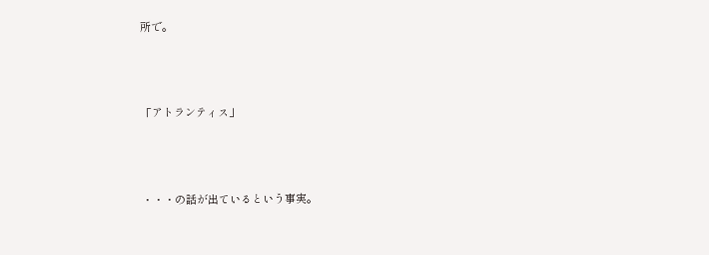所で。



「アトランティス」



・・・の話が出ているという事実。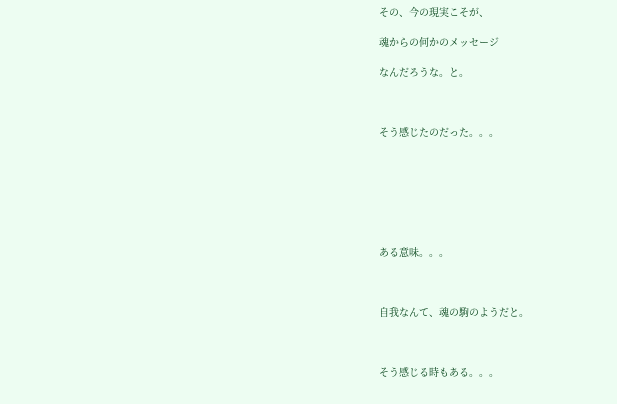その、今の現実こそが、

魂からの何かのメッセージ

なんだろうな。と。



そう感じたのだった。。。







ある意味。。。



自我なんて、魂の駒のようだと。



そう感じる時もある。。。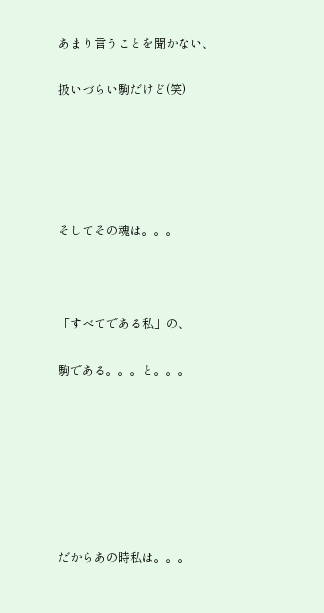あまり言うことを聞かない、

扱いづらい駒だけど(笑)





そしてその魂は。。。



「すべてである私」の、

駒である。。。と。。。







だからあの時私は。。。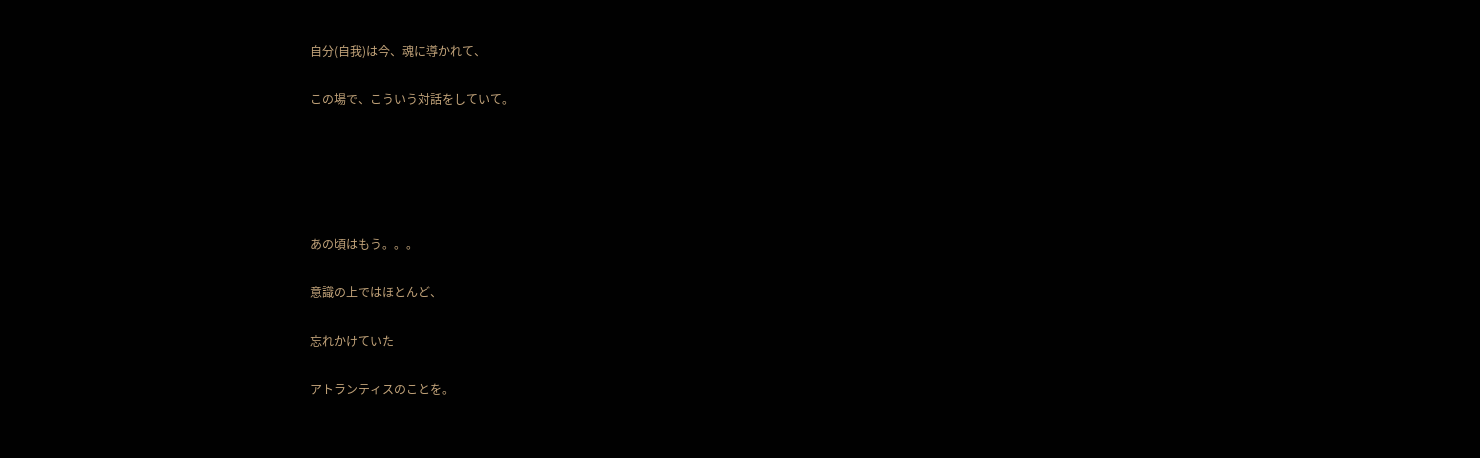自分(自我)は今、魂に導かれて、

この場で、こういう対話をしていて。





あの頃はもう。。。

意識の上ではほとんど、

忘れかけていた

アトランティスのことを。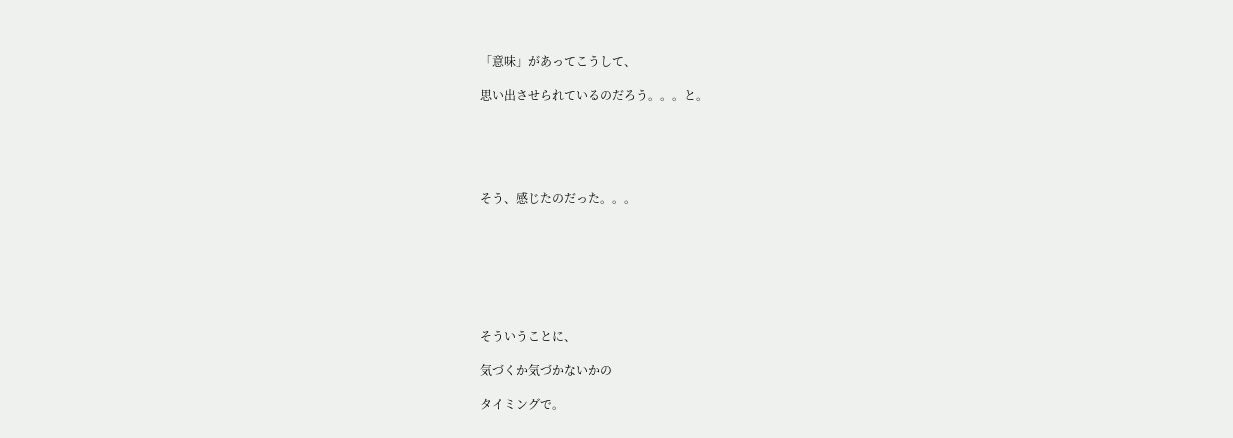「意味」があってこうして、

思い出させられているのだろう。。。と。





そう、感じたのだった。。。







そういうことに、

気づくか気づかないかの

タイミングで。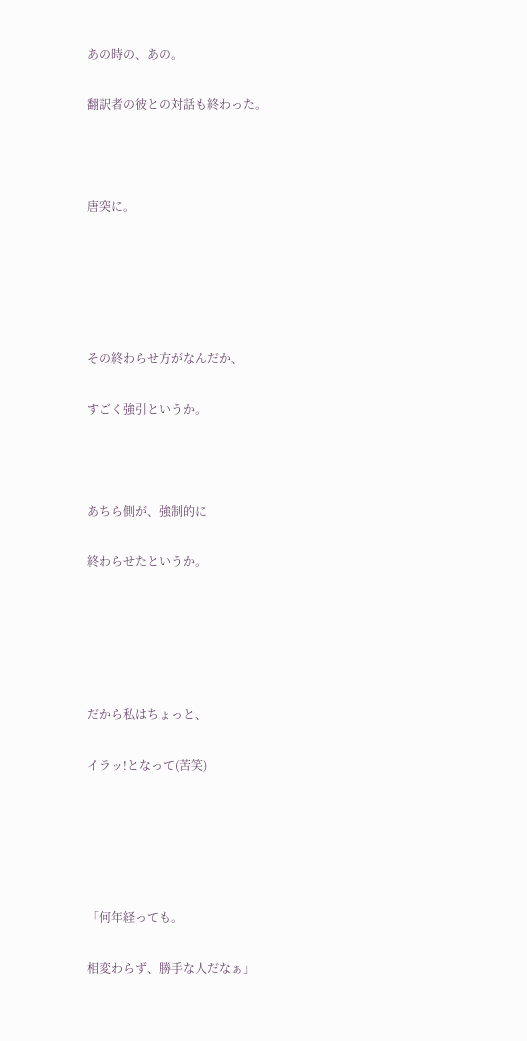あの時の、あの。

翻訳者の彼との対話も終わった。



唐突に。





その終わらせ方がなんだか、

すごく強引というか。



あちら側が、強制的に

終わらせたというか。





だから私はちょっと、

イラッ!となって(苦笑)





「何年経っても。

相変わらず、勝手な人だなぁ」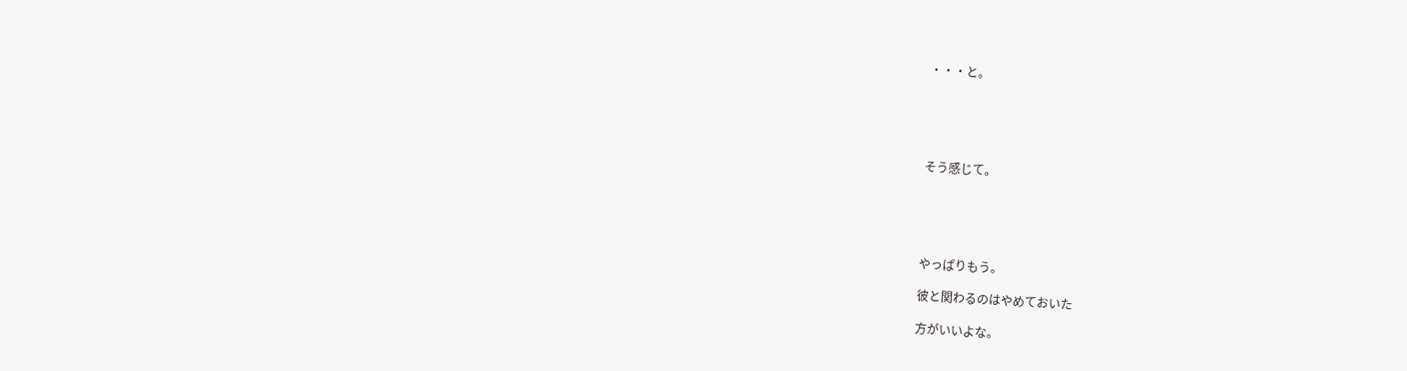・・・と。





そう感じて。





やっぱりもう。

彼と関わるのはやめておいた

方がいいよな。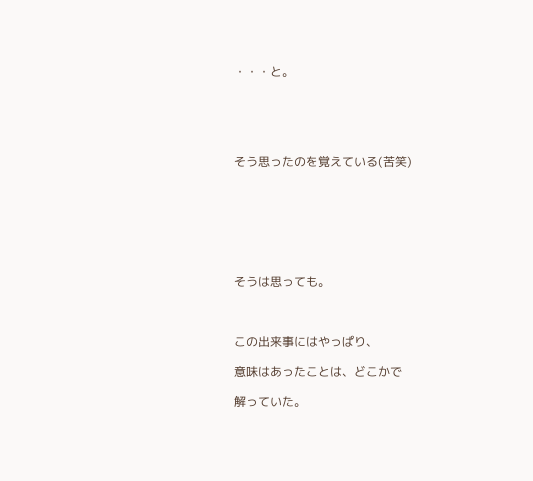・・・と。





そう思ったのを覚えている(苦笑)







そうは思っても。



この出来事にはやっぱり、

意味はあったことは、どこかで

解っていた。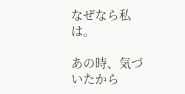なぜなら私は。

あの時、気づいたから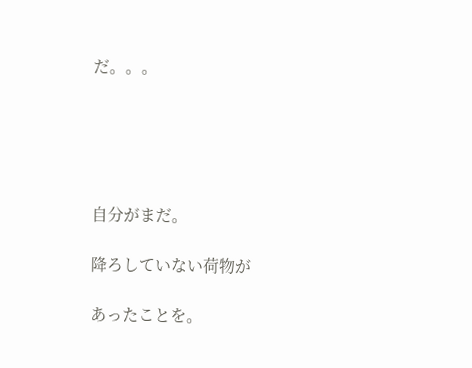だ。。。





自分がまだ。

降ろしていない荷物が

あったことを。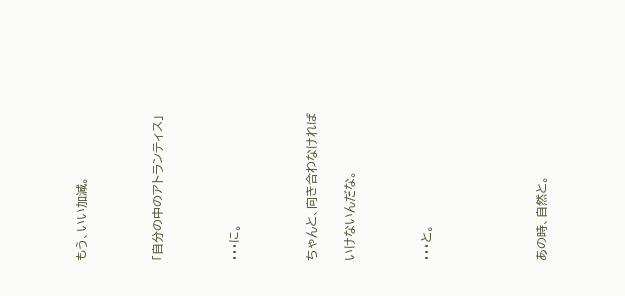もう、いい加減。



「自分の中のアトランティス」



・・・に。



ちゃんと、向き合わなければ

いけないんだな。



・・・と。





あの時、自然と。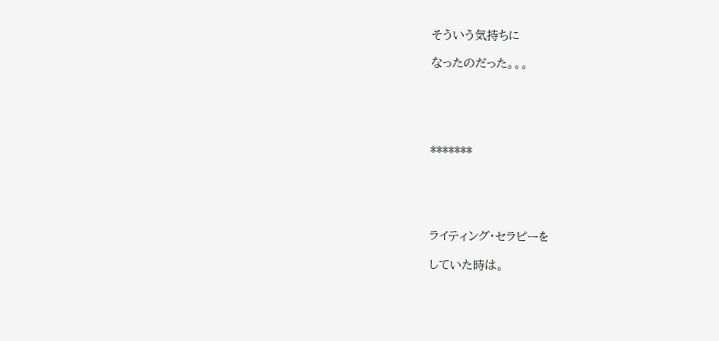そういう気持ちに

なったのだった。。。





*******





ライティング・セラピーを

していた時は。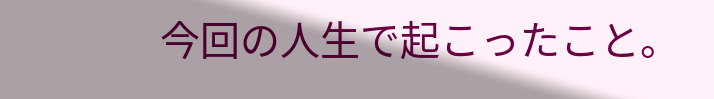今回の人生で起こったこと。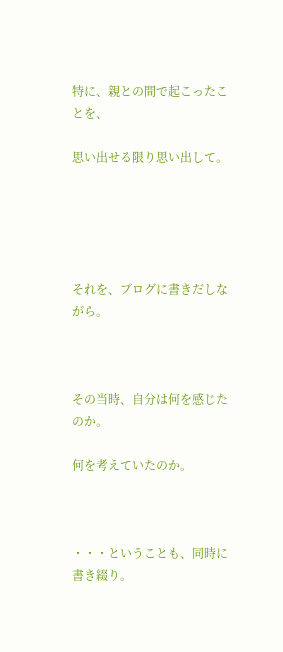特に、親との間で起こったことを、

思い出せる限り思い出して。





それを、ブログに書きだしながら。



その当時、自分は何を感じたのか。

何を考えていたのか。



・・・ということも、同時に書き綴り。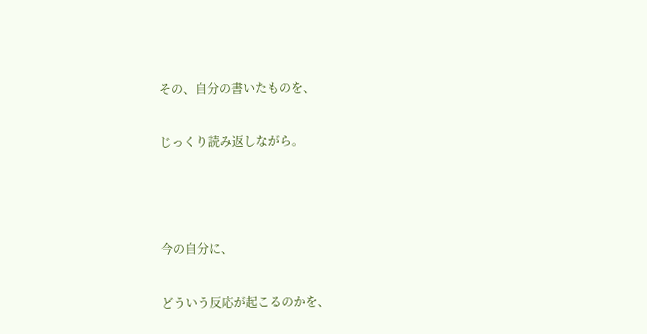その、自分の書いたものを、

じっくり読み返しながら。



今の自分に、

どういう反応が起こるのかを、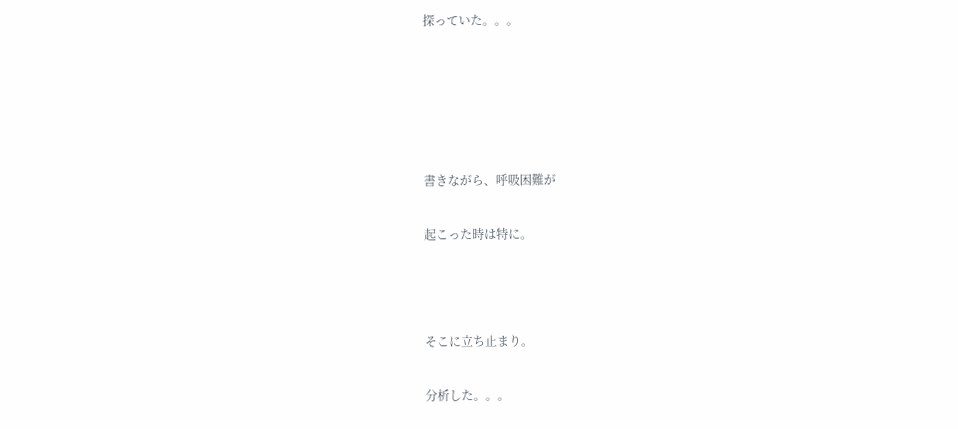探っていた。。。





書きながら、呼吸困難が

起こった時は特に。



そこに立ち止まり。

分析した。。。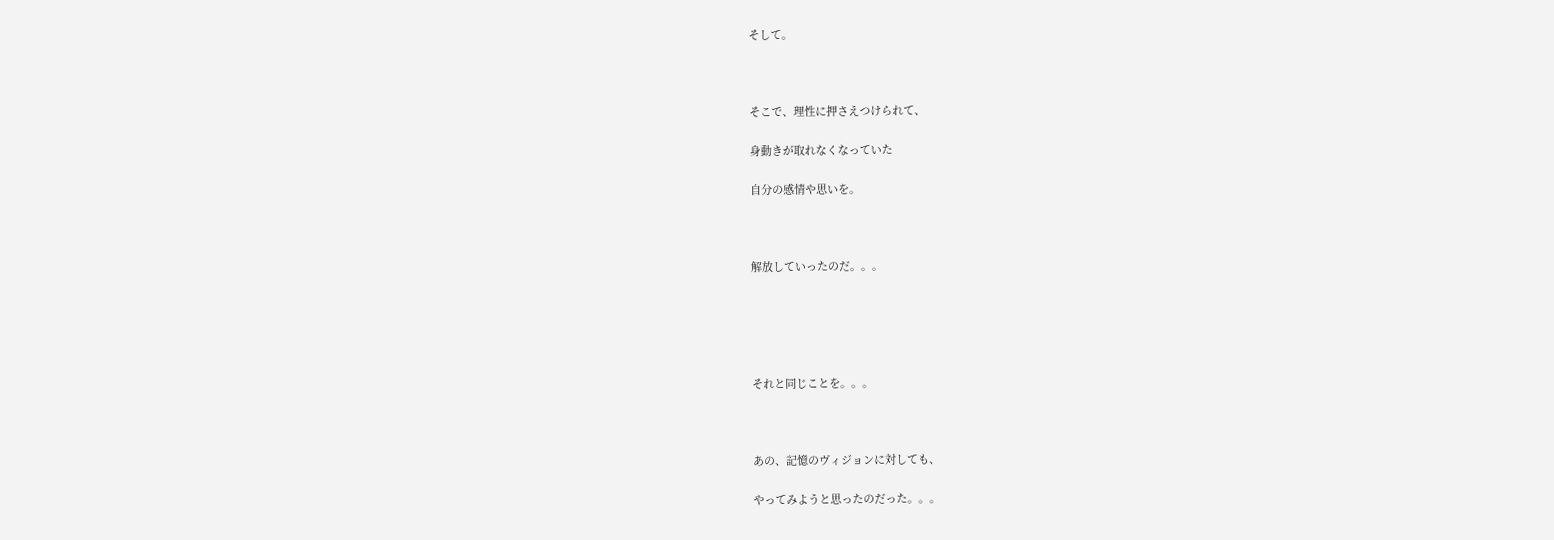そして。



そこで、理性に押さえつけられて、

身動きが取れなくなっていた

自分の感情や思いを。



解放していったのだ。。。





それと同じことを。。。



あの、記憶のヴィジョンに対しても、

やってみようと思ったのだった。。。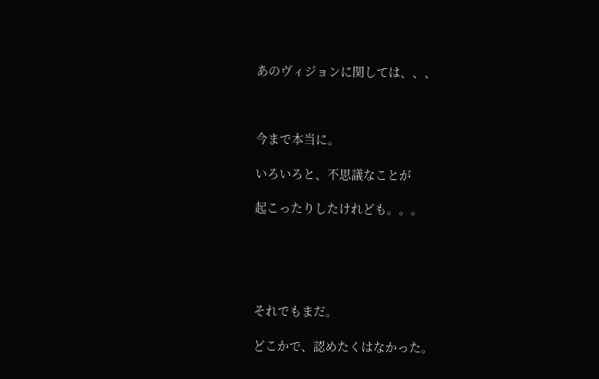あのヴィジョンに関しては、、、



今まで本当に。

いろいろと、不思議なことが

起こったりしたけれども。。。





それでもまだ。

どこかで、認めたくはなかった。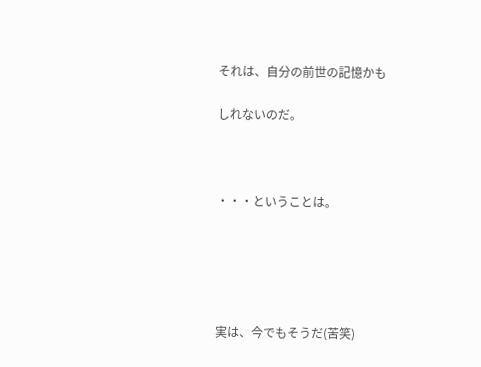それは、自分の前世の記憶かも

しれないのだ。



・・・ということは。





実は、今でもそうだ(苦笑)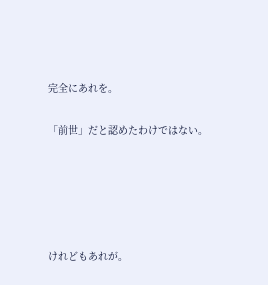完全にあれを。

「前世」だと認めたわけではない。





けれどもあれが。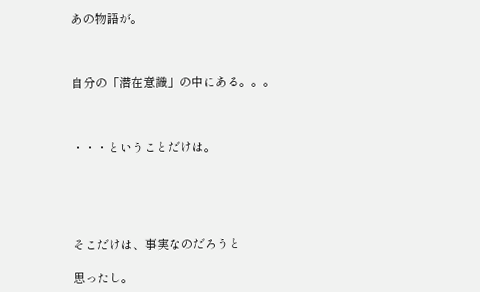あの物語が。



自分の「潜在意識」の中にある。。。



・・・ということだけは。





そこだけは、事実なのだろうと

思ったし。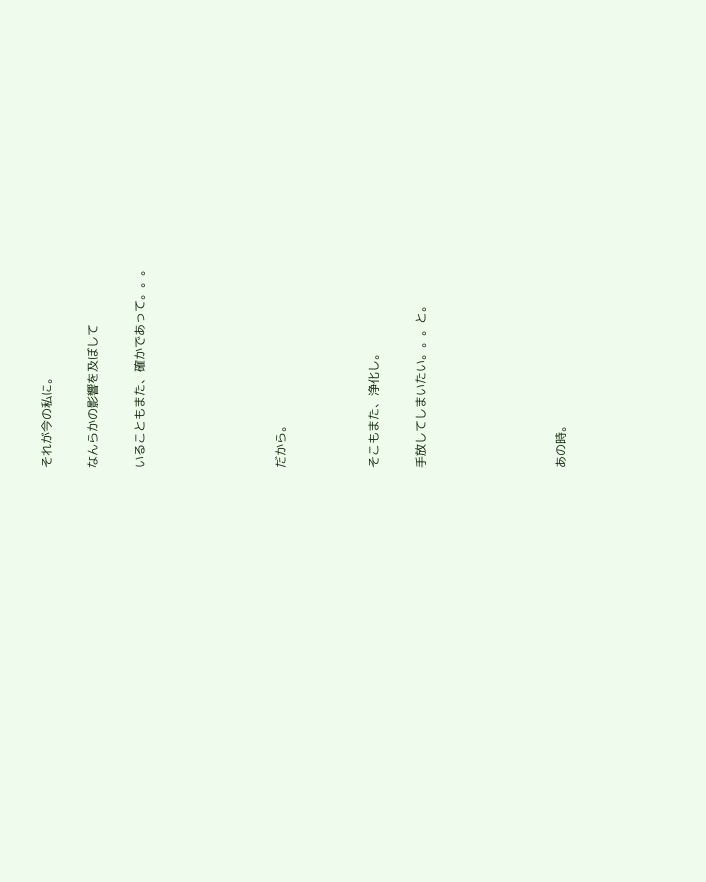それが今の私に。

なんらかの影響を及ぼして

いることもまた、確かであって。。。





だから。



そこもまた、浄化し。

手放してしまいたい。。。と。





あの時。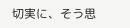切実に、そう思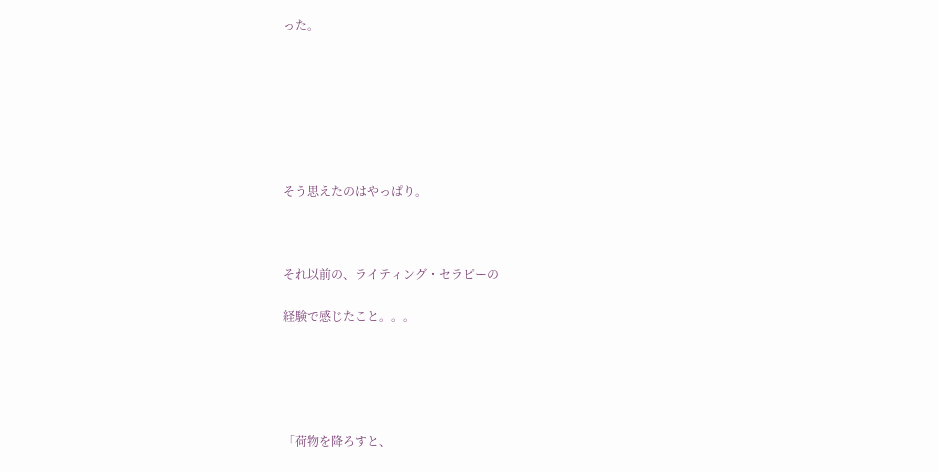った。







そう思えたのはやっぱり。



それ以前の、ライティング・セラピーの

経験で感じたこと。。。





「荷物を降ろすと、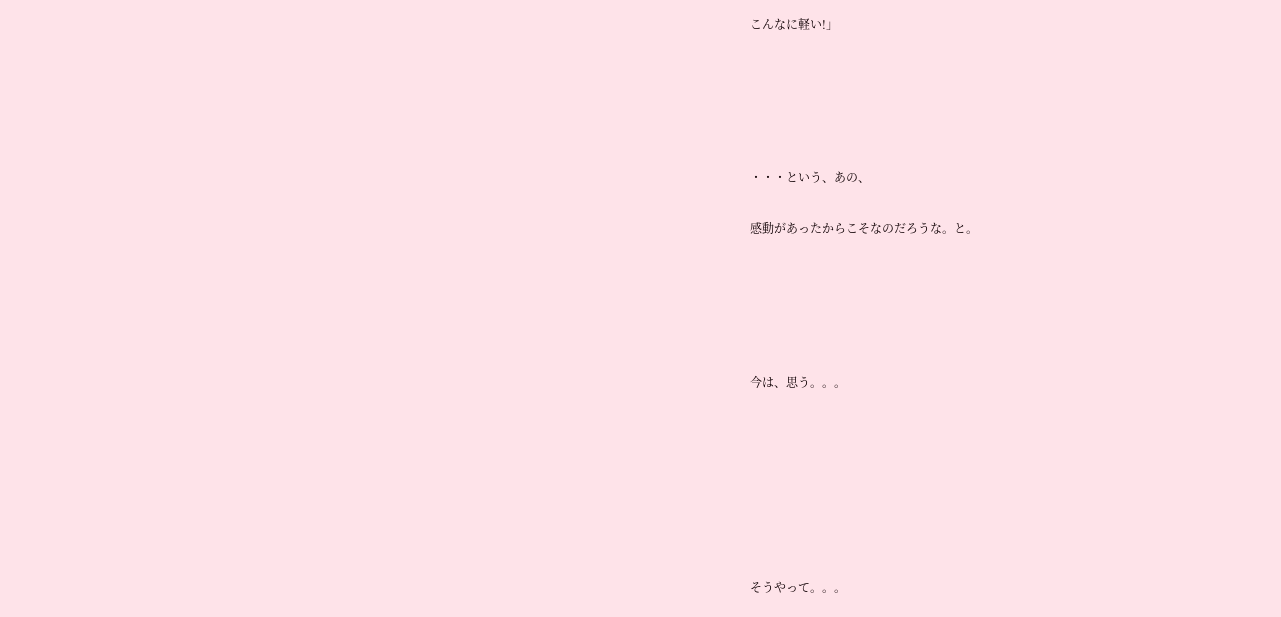こんなに軽い!」





・・・という、あの、

感動があったからこそなのだろうな。と。





今は、思う。。。







そうやって。。。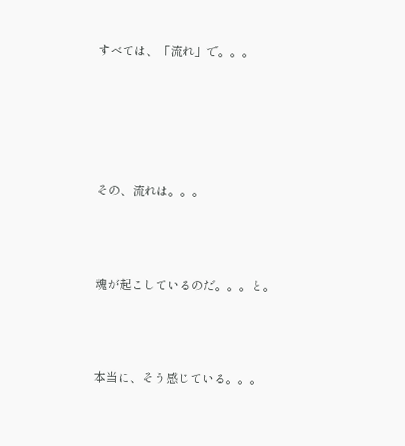すべては、「流れ」で。。。





その、流れは。。。



魂が起こしているのだ。。。と。



本当に、そう感じている。。。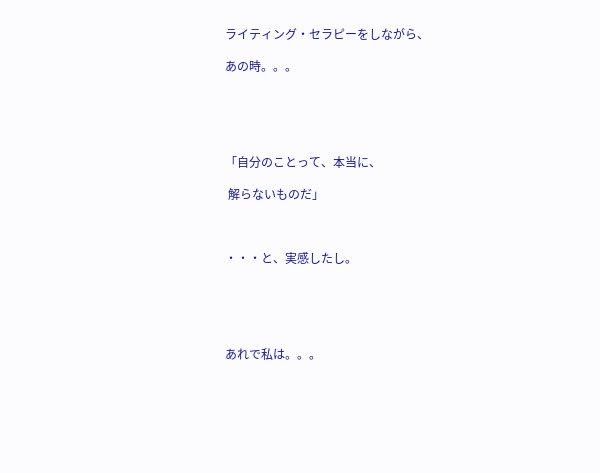ライティング・セラピーをしながら、

あの時。。。





「自分のことって、本当に、

 解らないものだ」



・・・と、実感したし。





あれで私は。。。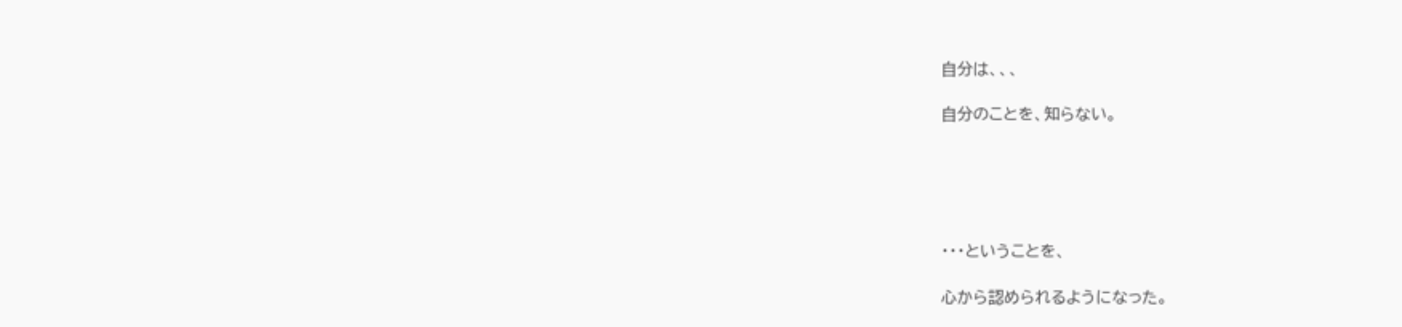自分は、、、

自分のことを、知らない。





・・・ということを、

心から認められるようになった。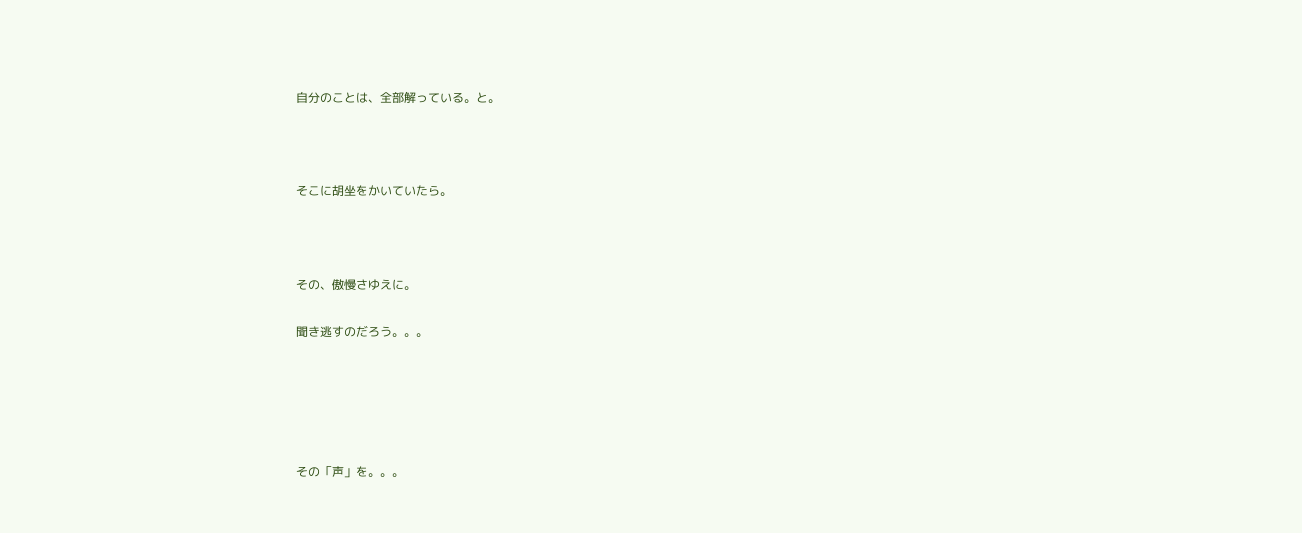自分のことは、全部解っている。と。



そこに胡坐をかいていたら。



その、傲慢さゆえに。

聞き逃すのだろう。。。





その「声」を。。。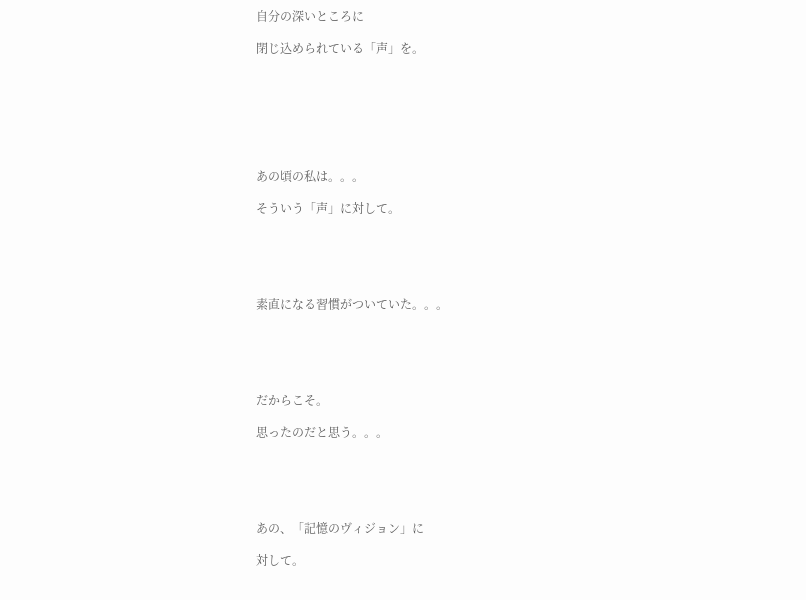自分の深いところに

閉じ込められている「声」を。







あの頃の私は。。。

そういう「声」に対して。





素直になる習慣がついていた。。。





だからこそ。

思ったのだと思う。。。





あの、「記憶のヴィジョン」に

対して。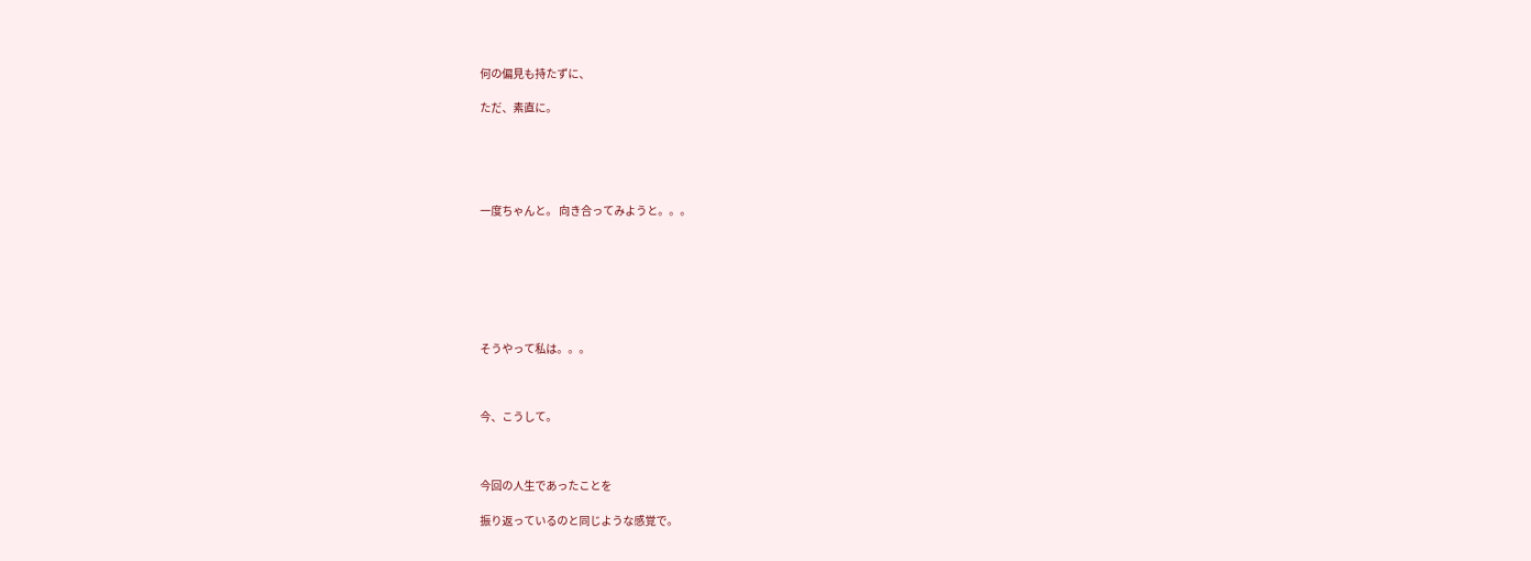何の偏見も持たずに、

ただ、素直に。





一度ちゃんと。 向き合ってみようと。。。







そうやって私は。。。



今、こうして。



今回の人生であったことを

振り返っているのと同じような感覚で。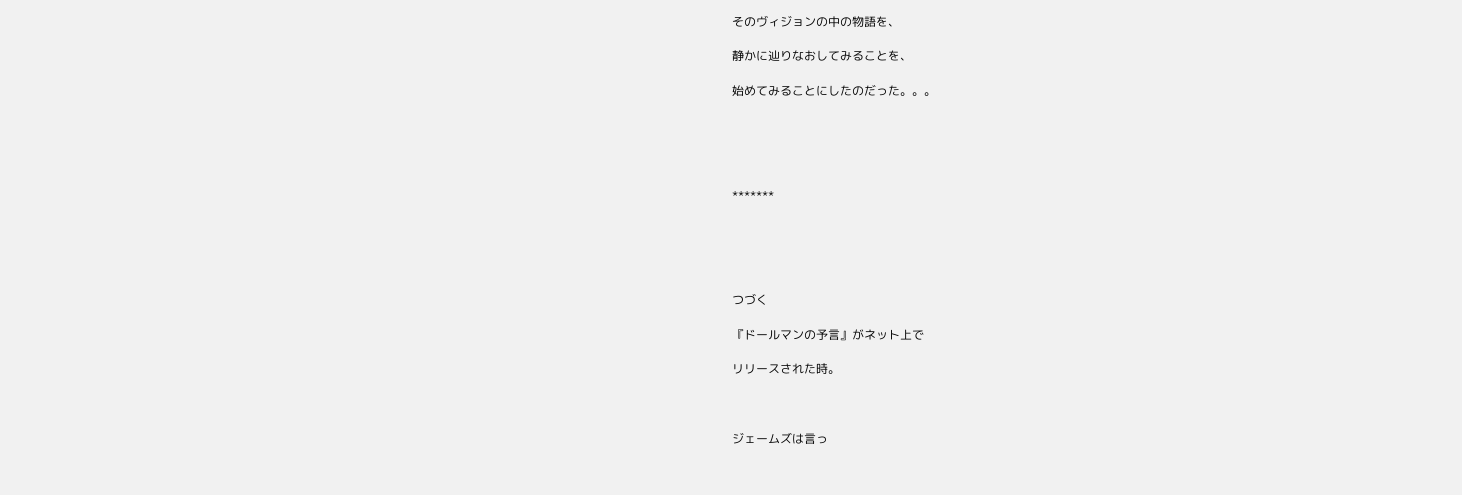そのヴィジョンの中の物語を、

静かに辿りなおしてみることを、

始めてみることにしたのだった。。。





*******





つづく

『ドールマンの予言』がネット上で

リリースされた時。



ジェームズは言っ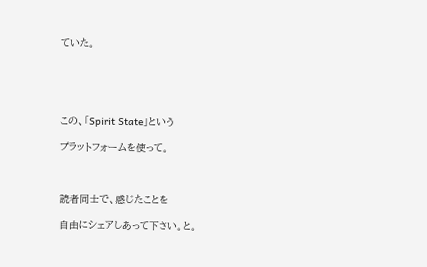ていた。





この、「Spirit State」という

プラットフォームを使って。



読者同士で、感じたことを

自由にシェアしあって下さい。と。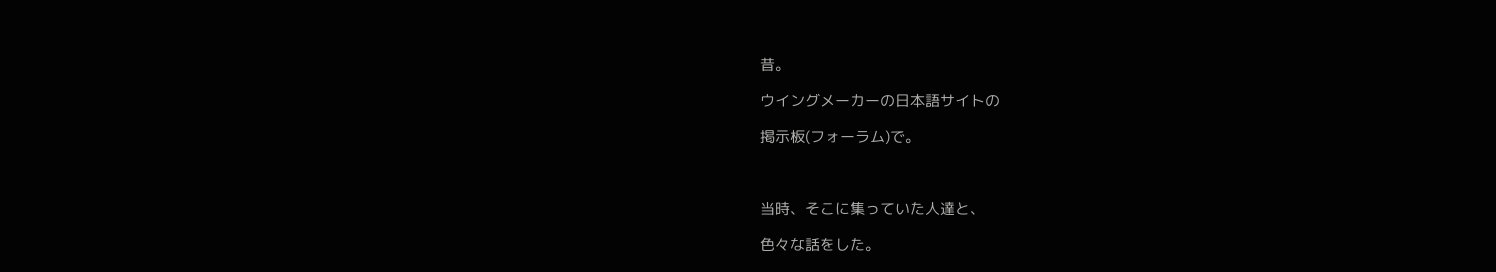昔。

ウイングメーカーの日本語サイトの

掲示板(フォーラム)で。



当時、そこに集っていた人達と、

色々な話をした。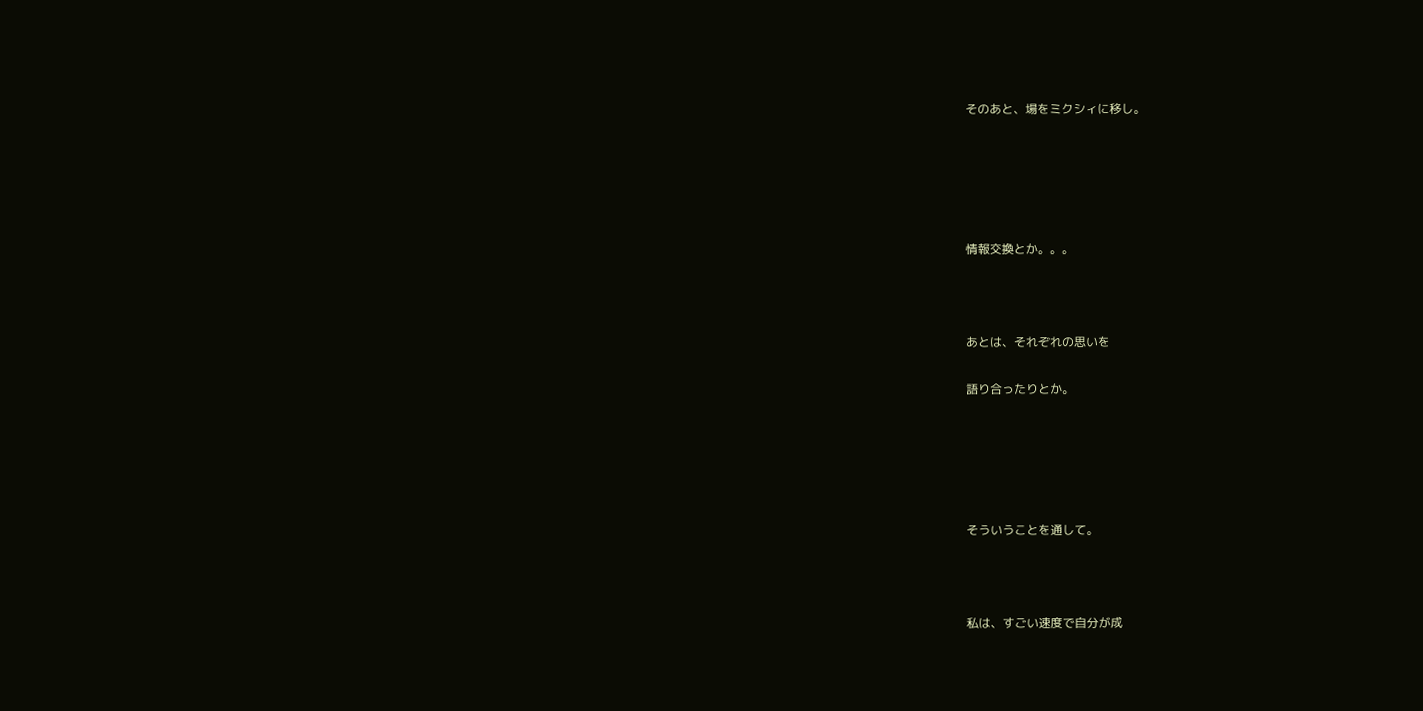そのあと、場をミクシィに移し。





情報交換とか。。。



あとは、それぞれの思いを

語り合ったりとか。





そういうことを通して。



私は、すごい速度で自分が成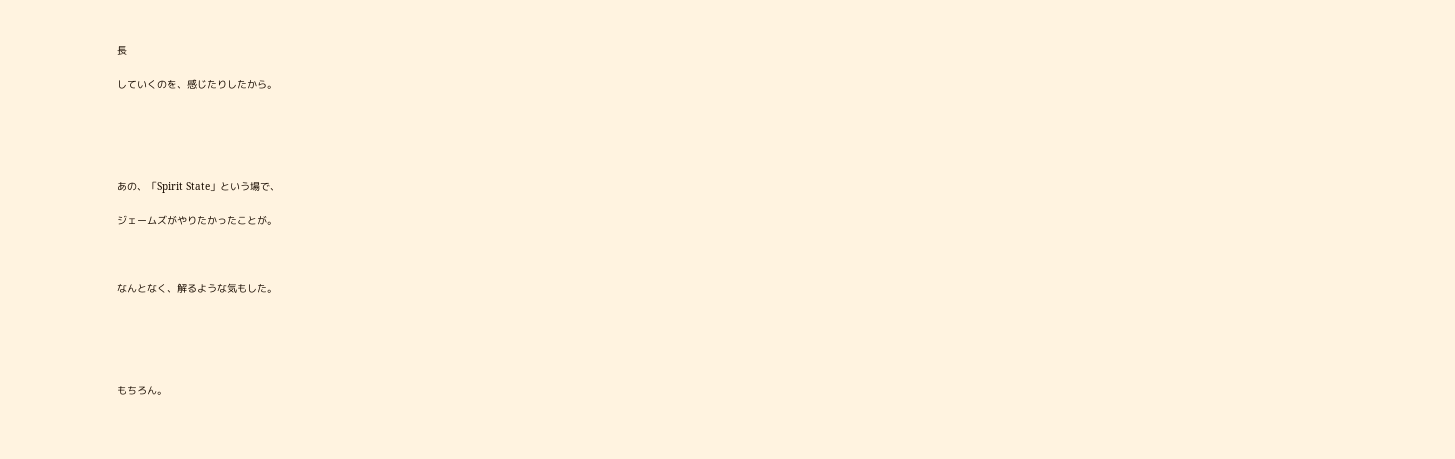長

していくのを、感じたりしたから。





あの、「Spirit State」という場で、

ジェームズがやりたかったことが。



なんとなく、解るような気もした。





もちろん。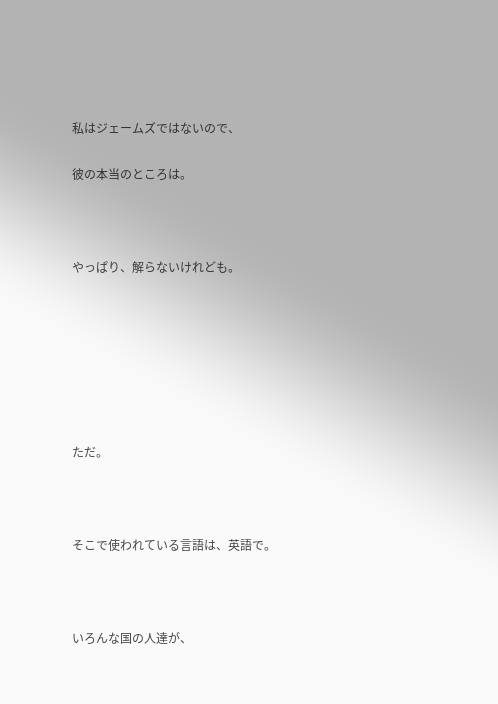私はジェームズではないので、

彼の本当のところは。



やっぱり、解らないけれども。







ただ。



そこで使われている言語は、英語で。



いろんな国の人達が、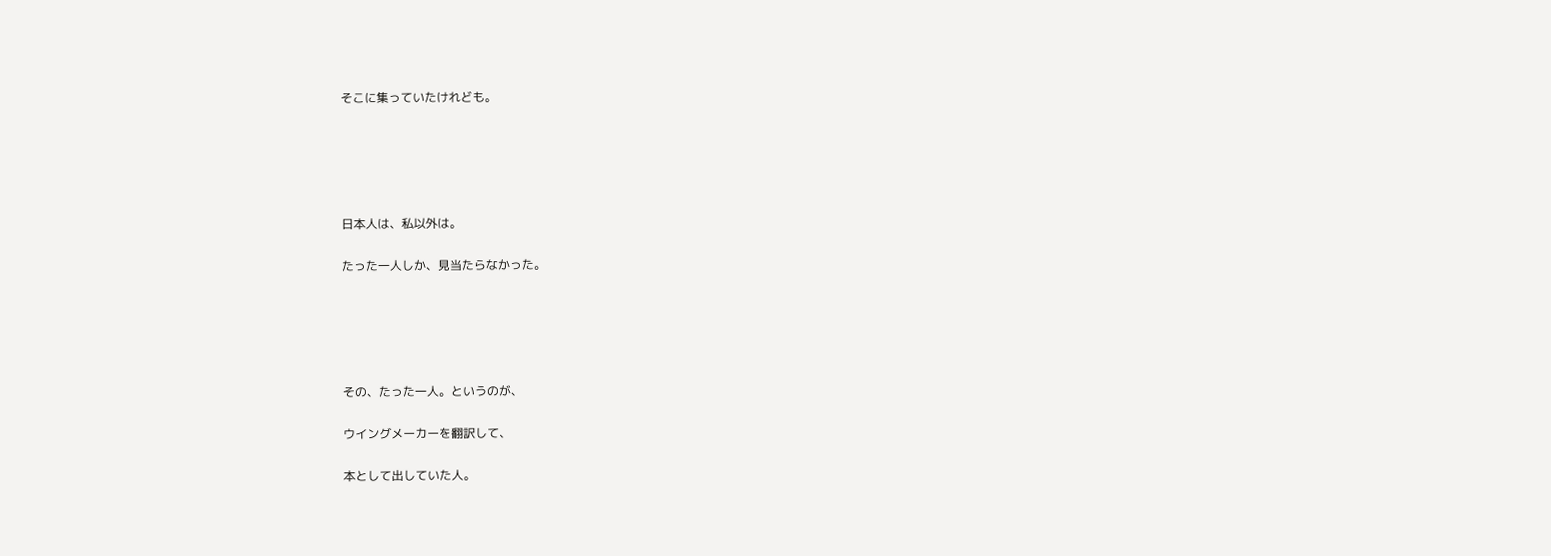そこに集っていたけれども。





日本人は、私以外は。

たった一人しか、見当たらなかった。





その、たった一人。というのが、

ウイングメーカーを翻訳して、

本として出していた人。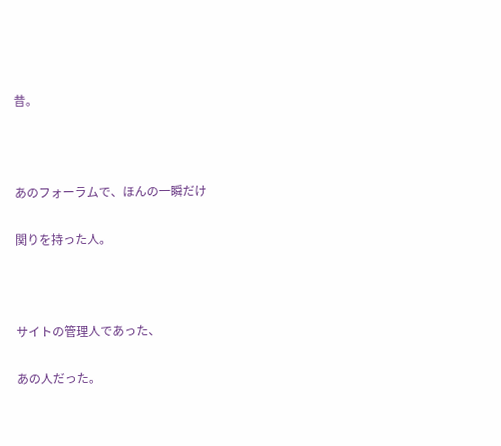昔。



あのフォーラムで、ほんの一瞬だけ

関りを持った人。



サイトの管理人であった、

あの人だった。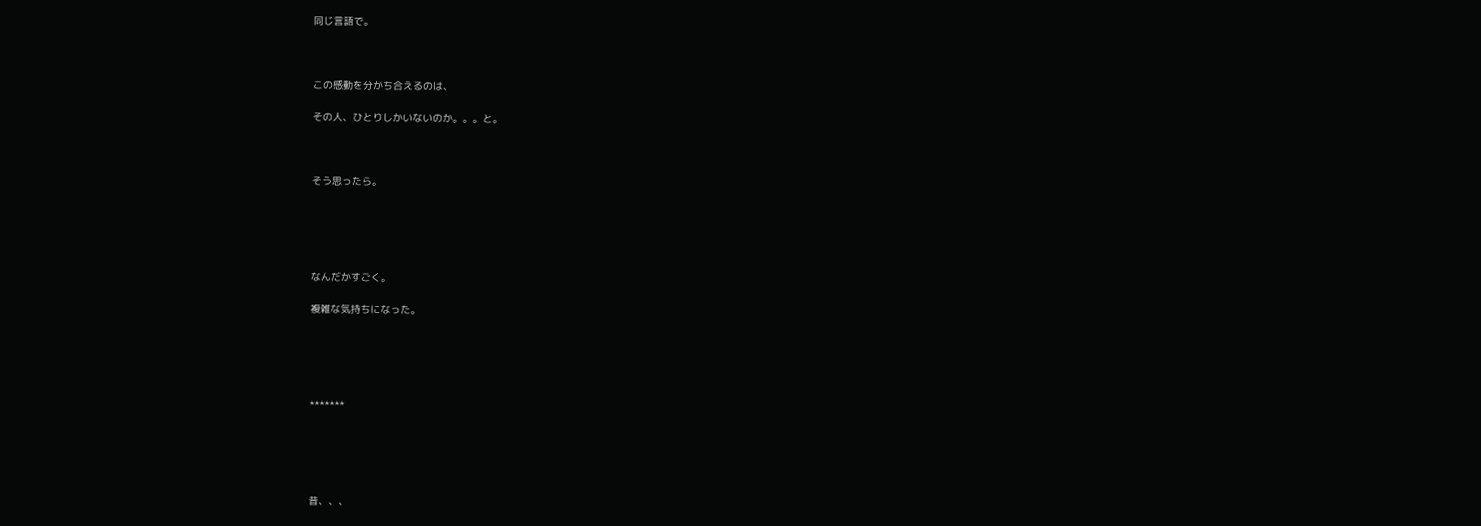同じ言語で。



この感動を分かち合えるのは、

その人、ひとりしかいないのか。。。と。



そう思ったら。





なんだかすごく。

複雑な気持ちになった。





*******





昔、、、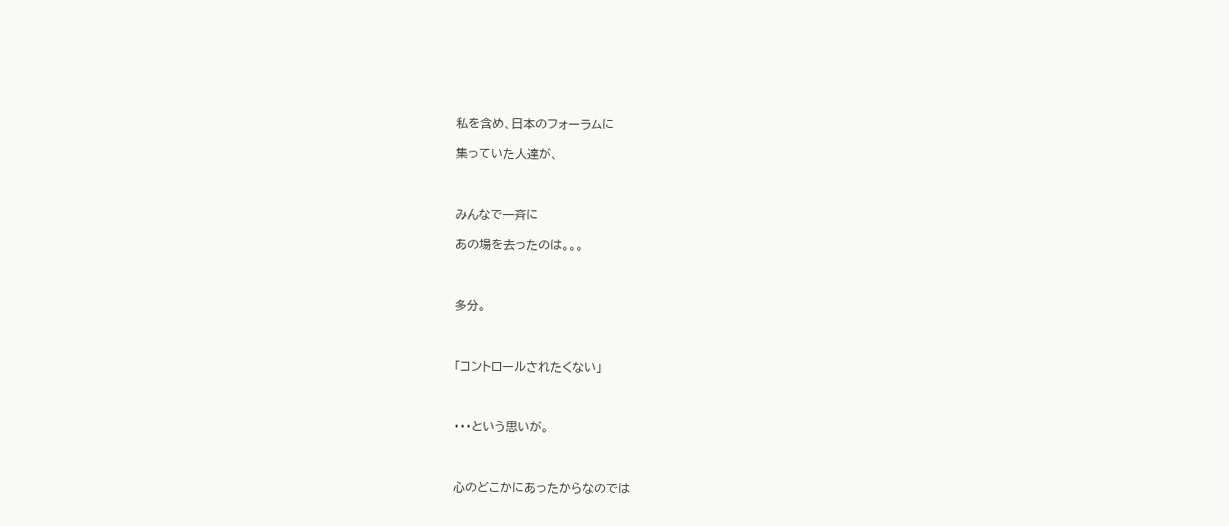私を含め、日本のフォーラムに

集っていた人達が、



みんなで一斉に

あの場を去ったのは。。。



多分。



「コントロールされたくない」



・・・という思いが。



心のどこかにあったからなのでは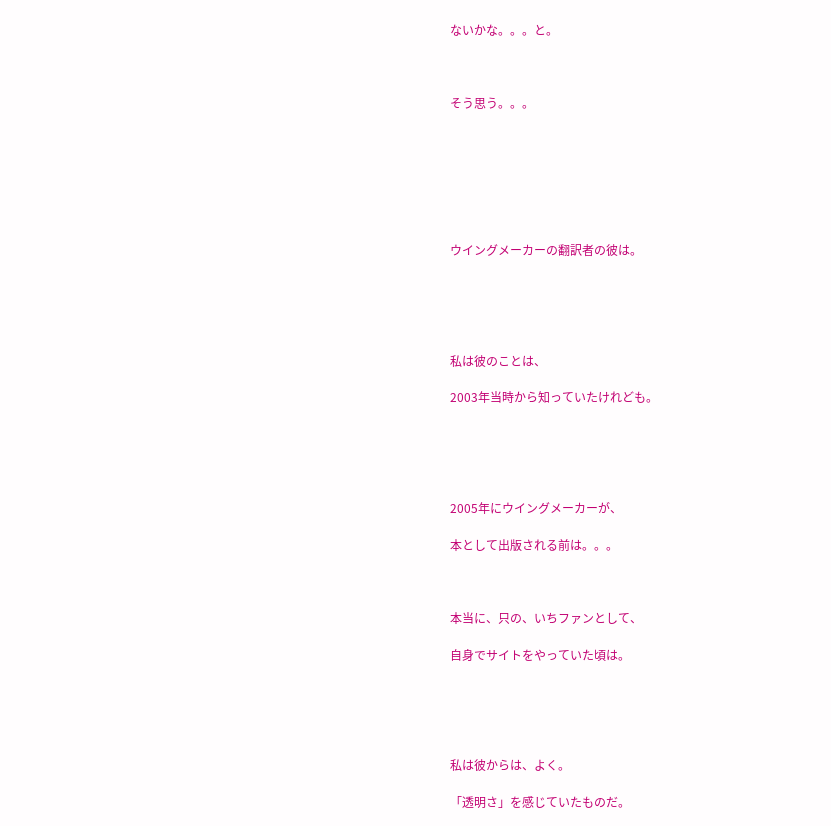ないかな。。。と。



そう思う。。。







ウイングメーカーの翻訳者の彼は。





私は彼のことは、

2003年当時から知っていたけれども。





2005年にウイングメーカーが、

本として出版される前は。。。



本当に、只の、いちファンとして、

自身でサイトをやっていた頃は。





私は彼からは、よく。

「透明さ」を感じていたものだ。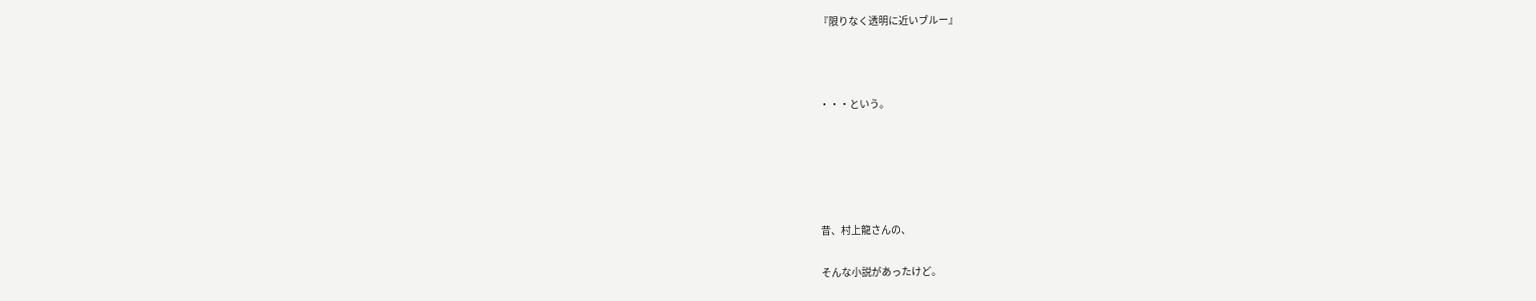『限りなく透明に近いブルー』



・・・という。





昔、村上龍さんの、

そんな小説があったけど。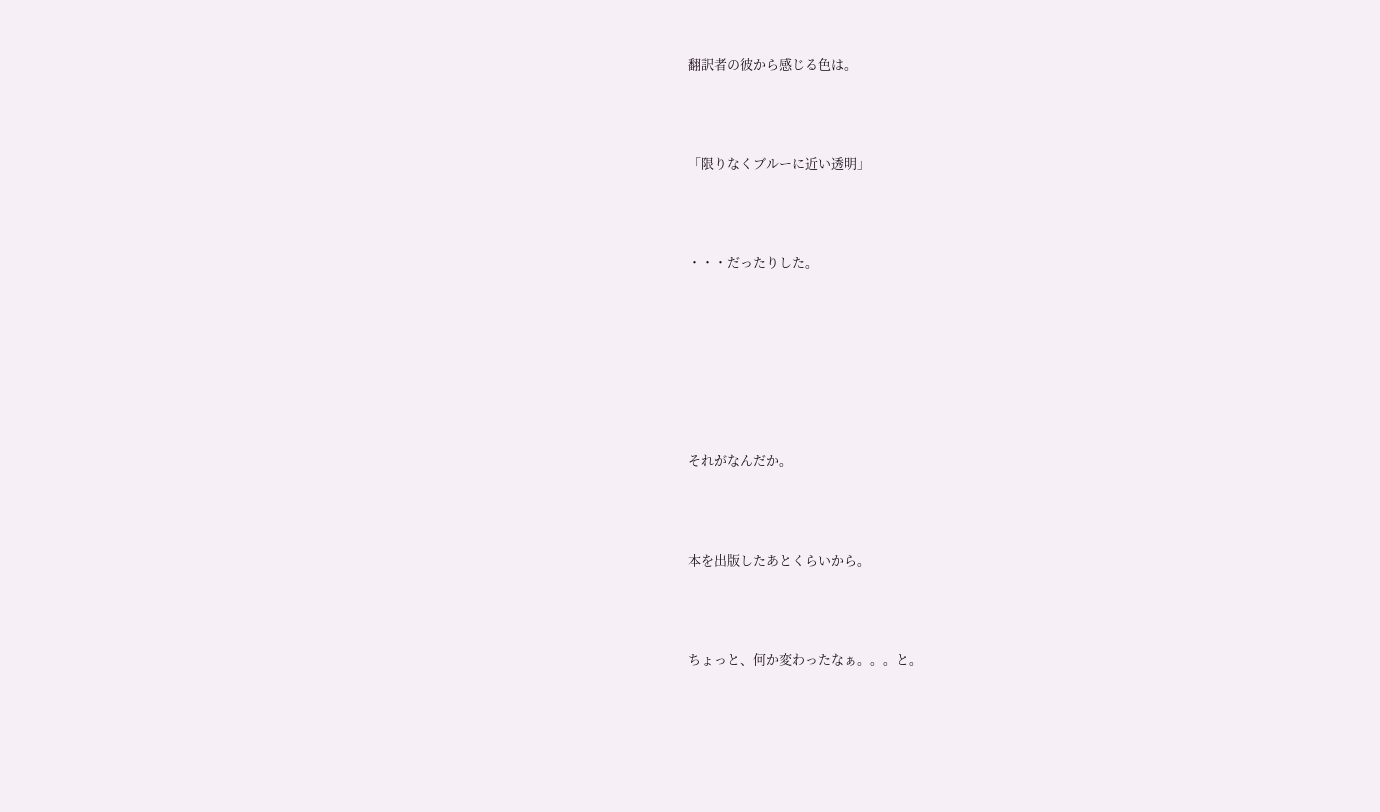翻訳者の彼から感じる色は。



「限りなくブルーに近い透明」



・・・だったりした。







それがなんだか。



本を出版したあとくらいから。



ちょっと、何か変わったなぁ。。。と。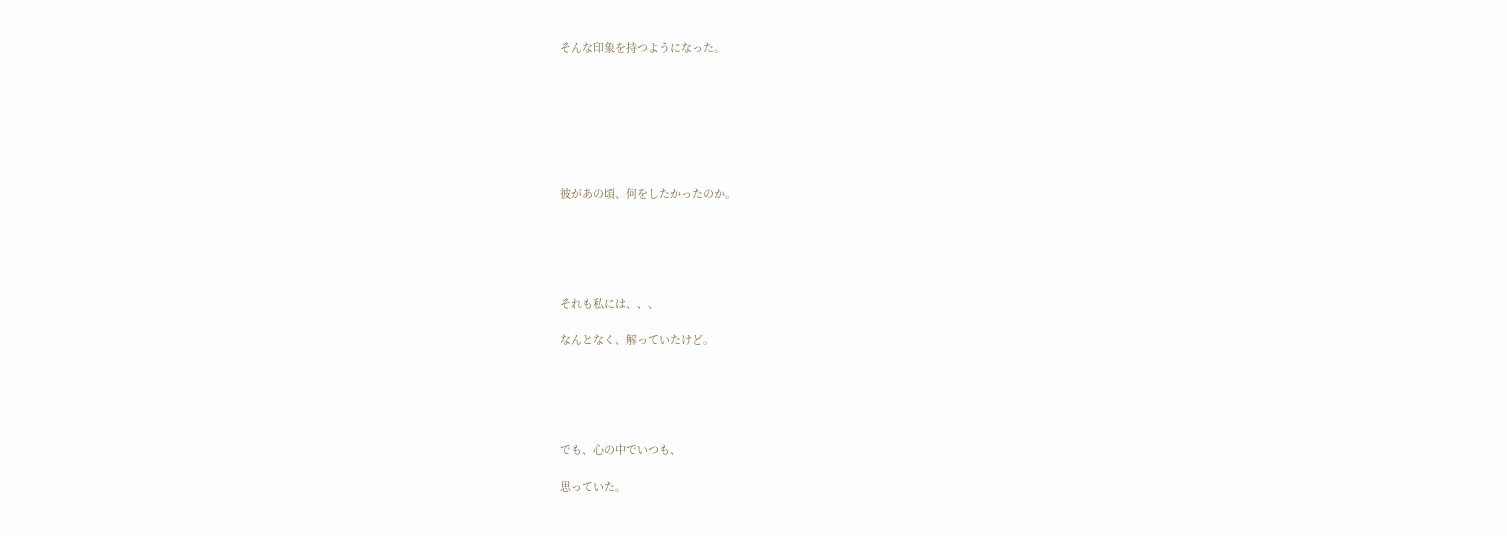そんな印象を持つようになった。







彼があの頃、何をしたかったのか。





それも私には、、、

なんとなく、解っていたけど。





でも、心の中でいつも、

思っていた。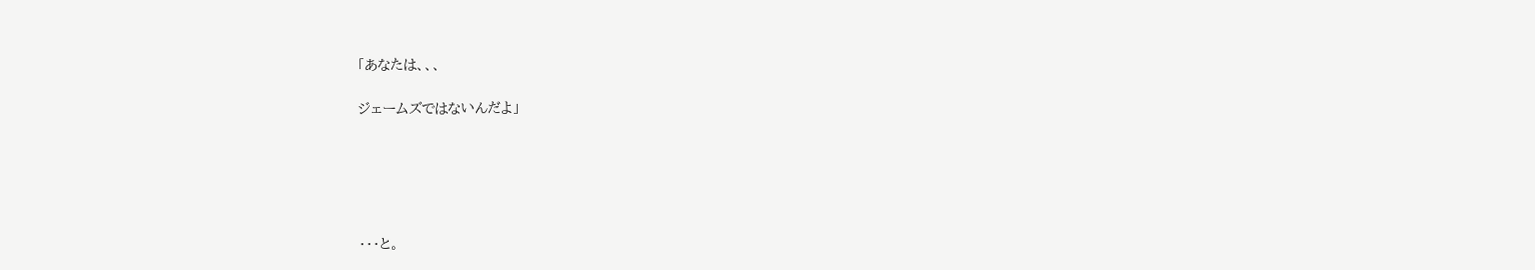「あなたは、、、

ジェームズではないんだよ」





・・・と。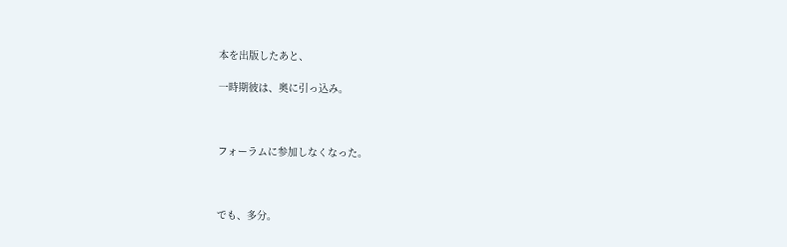本を出版したあと、

一時期彼は、奥に引っ込み。



フォーラムに参加しなくなった。



でも、多分。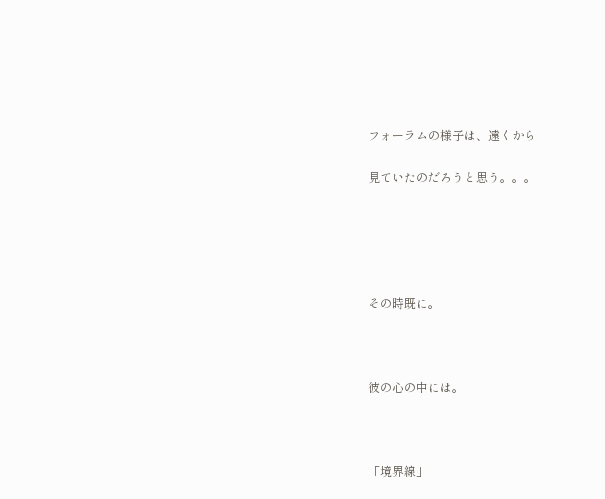フォーラムの様子は、遠くから

見ていたのだろうと思う。。。





その時既に。



彼の心の中には。



「境界線」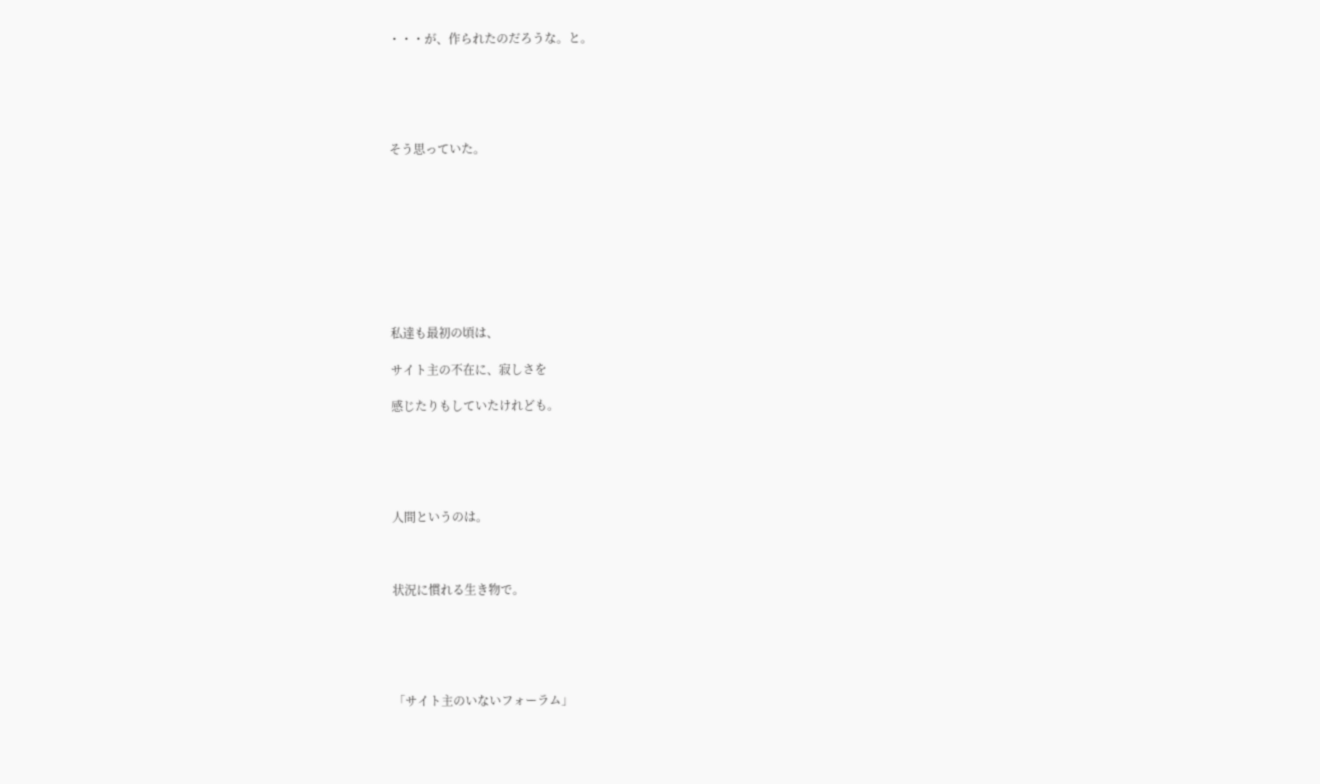・・・が、作られたのだろうな。と。





そう思っていた。









私達も最初の頃は、

サイト主の不在に、寂しさを

感じたりもしていたけれども。





人間というのは。



状況に慣れる生き物で。





「サイト主のいないフォーラム」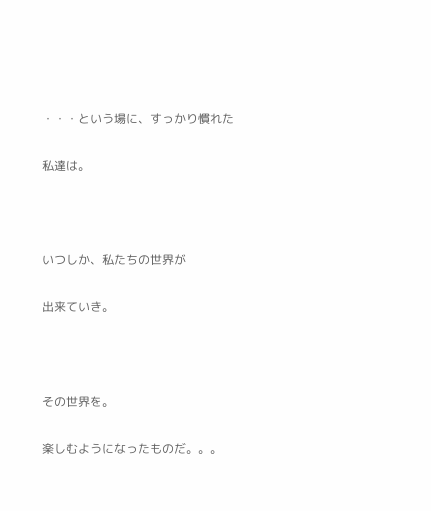・・・という場に、すっかり慣れた

私達は。



いつしか、私たちの世界が

出来ていき。



その世界を。

楽しむようになったものだ。。。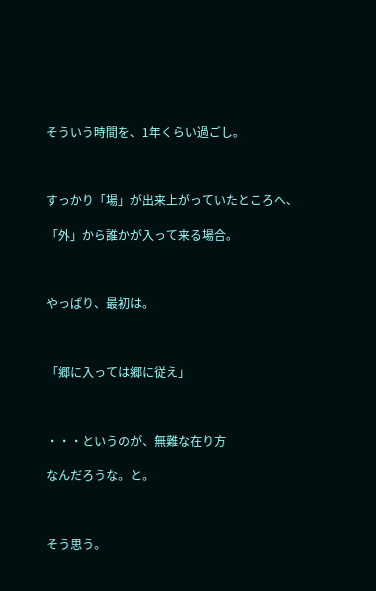そういう時間を、1年くらい過ごし。



すっかり「場」が出来上がっていたところへ、

「外」から誰かが入って来る場合。



やっぱり、最初は。



「郷に入っては郷に従え」



・・・というのが、無難な在り方

なんだろうな。と。



そう思う。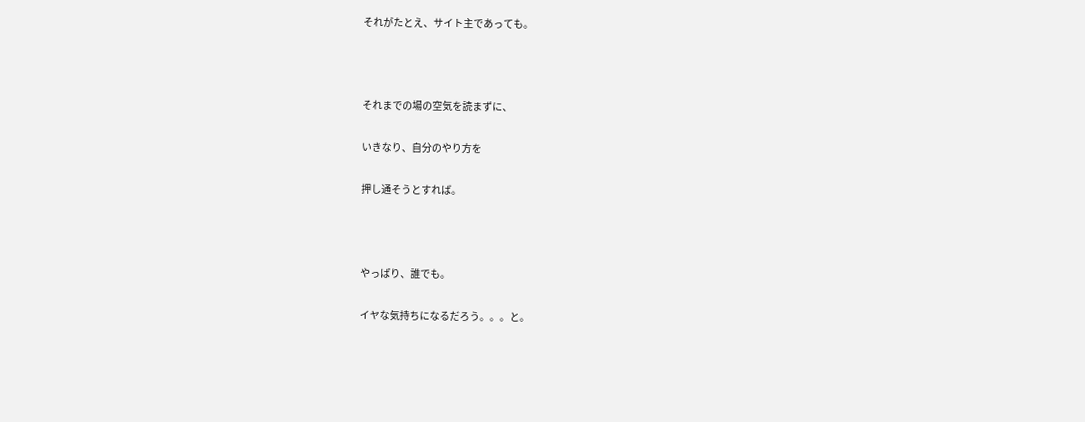それがたとえ、サイト主であっても。



それまでの場の空気を読まずに、

いきなり、自分のやり方を

押し通そうとすれば。



やっぱり、誰でも。

イヤな気持ちになるだろう。。。と。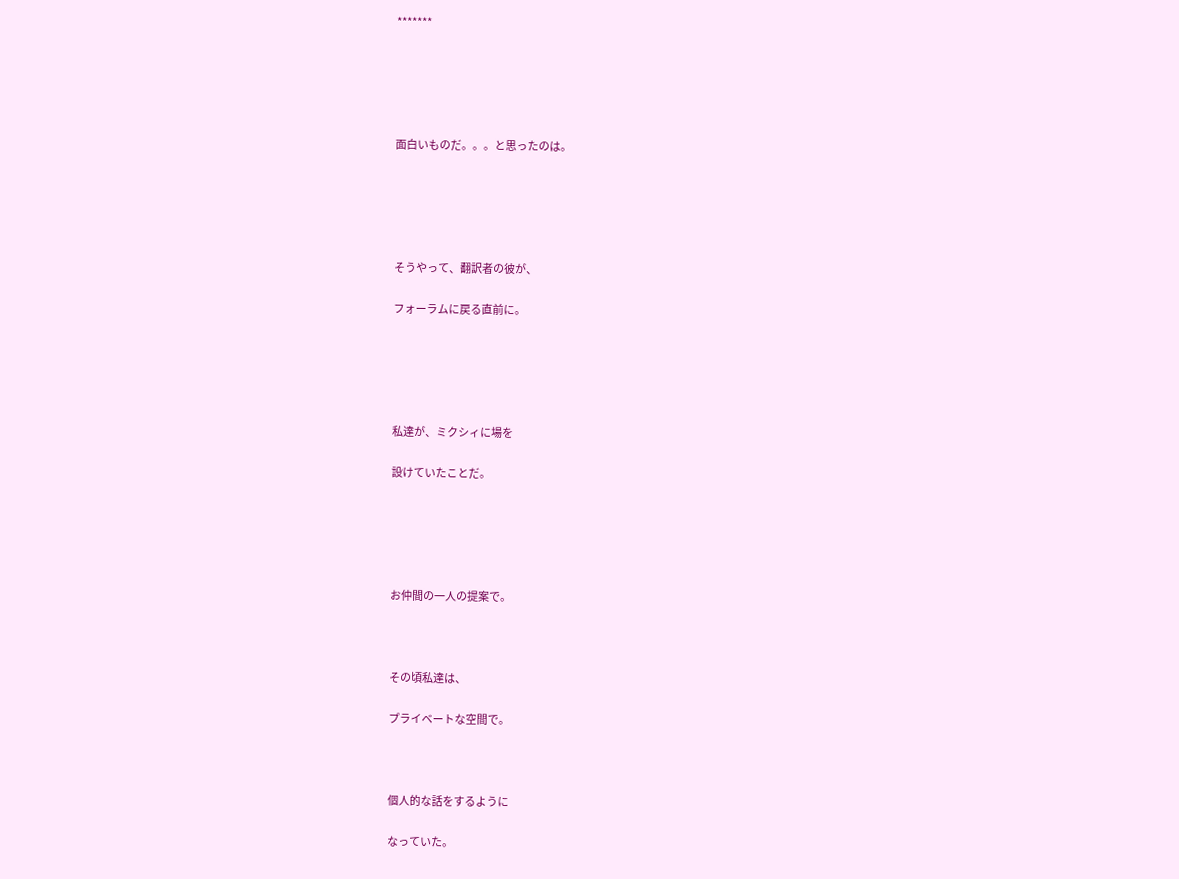*******





面白いものだ。。。と思ったのは。





そうやって、翻訳者の彼が、

フォーラムに戻る直前に。





私達が、ミクシィに場を

設けていたことだ。





お仲間の一人の提案で。



その頃私達は、

プライベートな空間で。



個人的な話をするように

なっていた。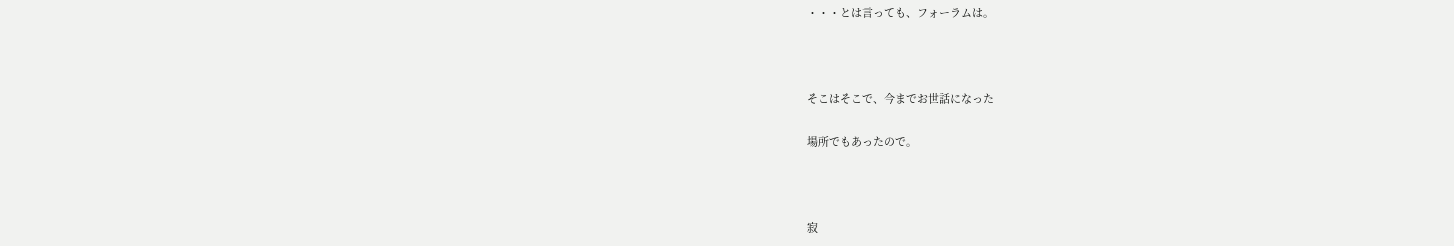・・・とは言っても、フォーラムは。



そこはそこで、今までお世話になった

場所でもあったので。



寂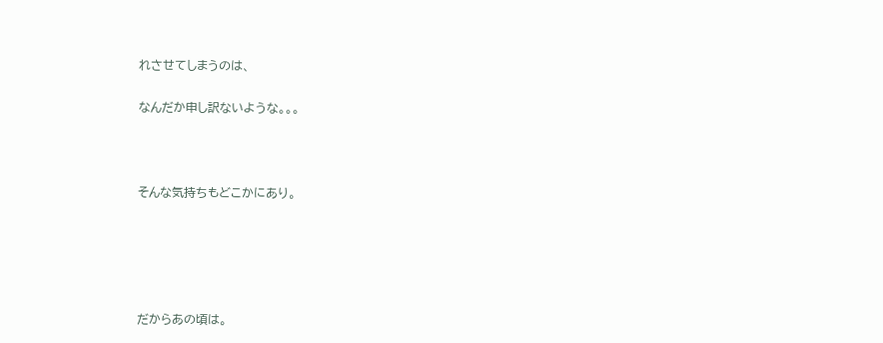れさせてしまうのは、

なんだか申し訳ないような。。。



そんな気持ちもどこかにあり。





だからあの頃は。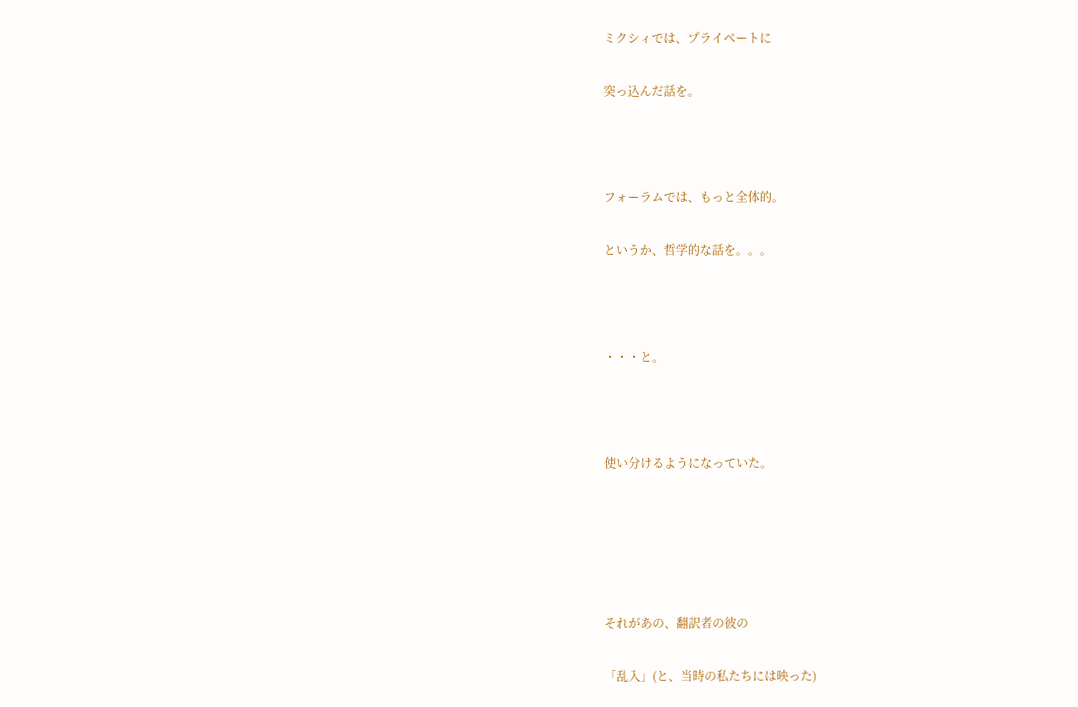ミクシィでは、プライベートに

突っ込んだ話を。



フォーラムでは、もっと全体的。

というか、哲学的な話を。。。



・・・と。



使い分けるようになっていた。





それがあの、翻訳者の彼の

「乱入」(と、当時の私たちには映った)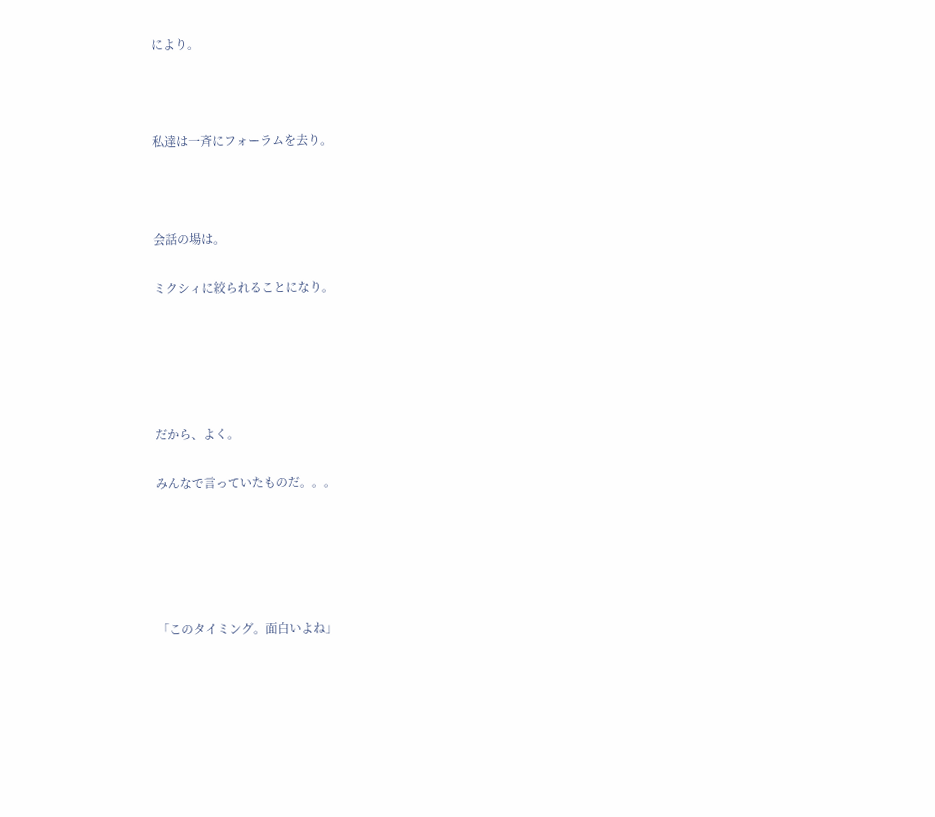により。



私達は一斉にフォーラムを去り。



会話の場は。

ミクシィに絞られることになり。





だから、よく。

みんなで言っていたものだ。。。





「このタイミング。面白いよね」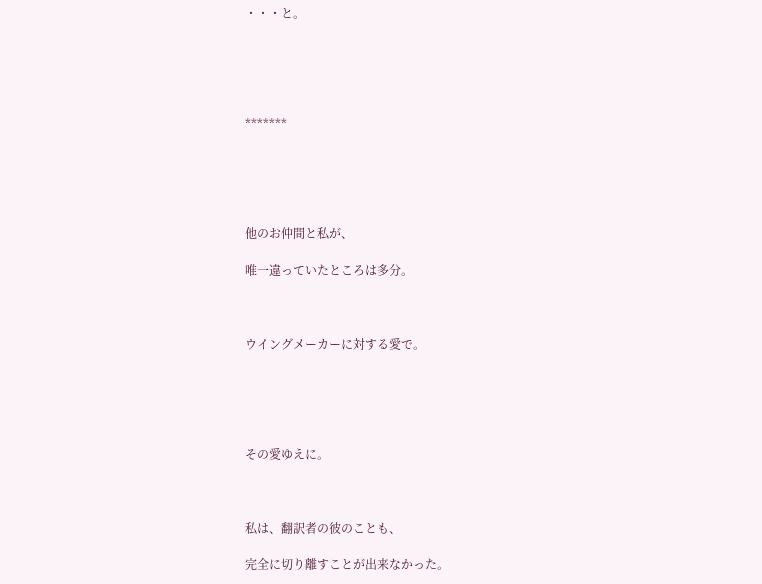・・・と。





*******





他のお仲間と私が、

唯一違っていたところは多分。



ウイングメーカーに対する愛で。





その愛ゆえに。



私は、翻訳者の彼のことも、

完全に切り離すことが出来なかった。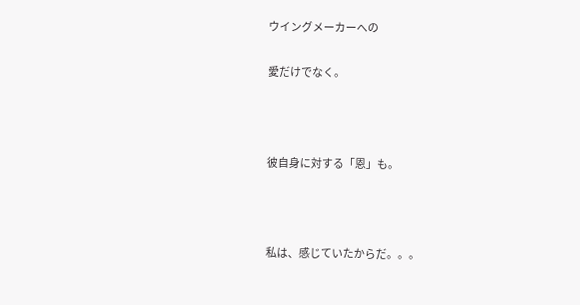ウイングメーカーへの

愛だけでなく。



彼自身に対する「恩」も。



私は、感じていたからだ。。。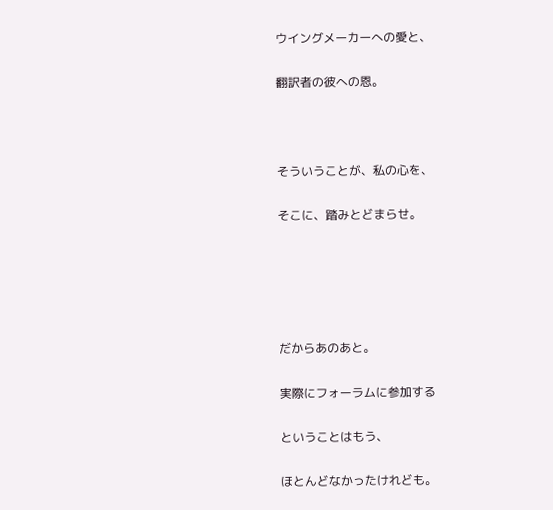ウイングメーカーへの愛と、

翻訳者の彼への恩。



そういうことが、私の心を、

そこに、踏みとどまらせ。





だからあのあと。

実際にフォーラムに参加する

ということはもう、

ほとんどなかったけれども。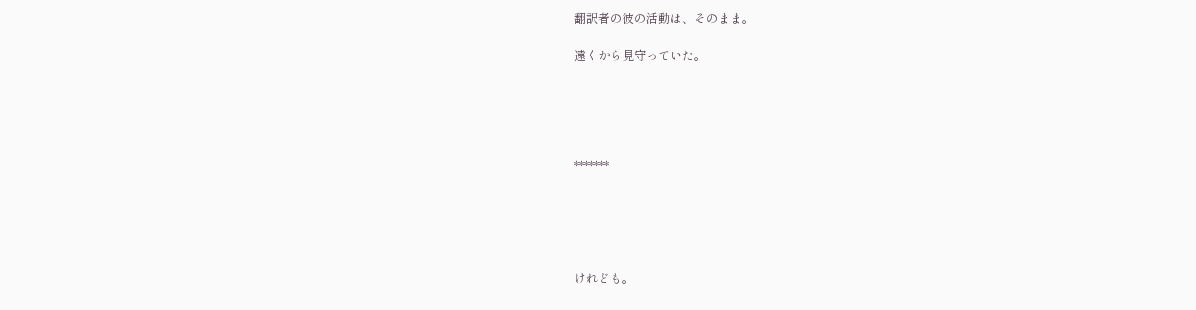翻訳者の彼の活動は、そのまま。

遠くから見守っていた。





*******





けれども。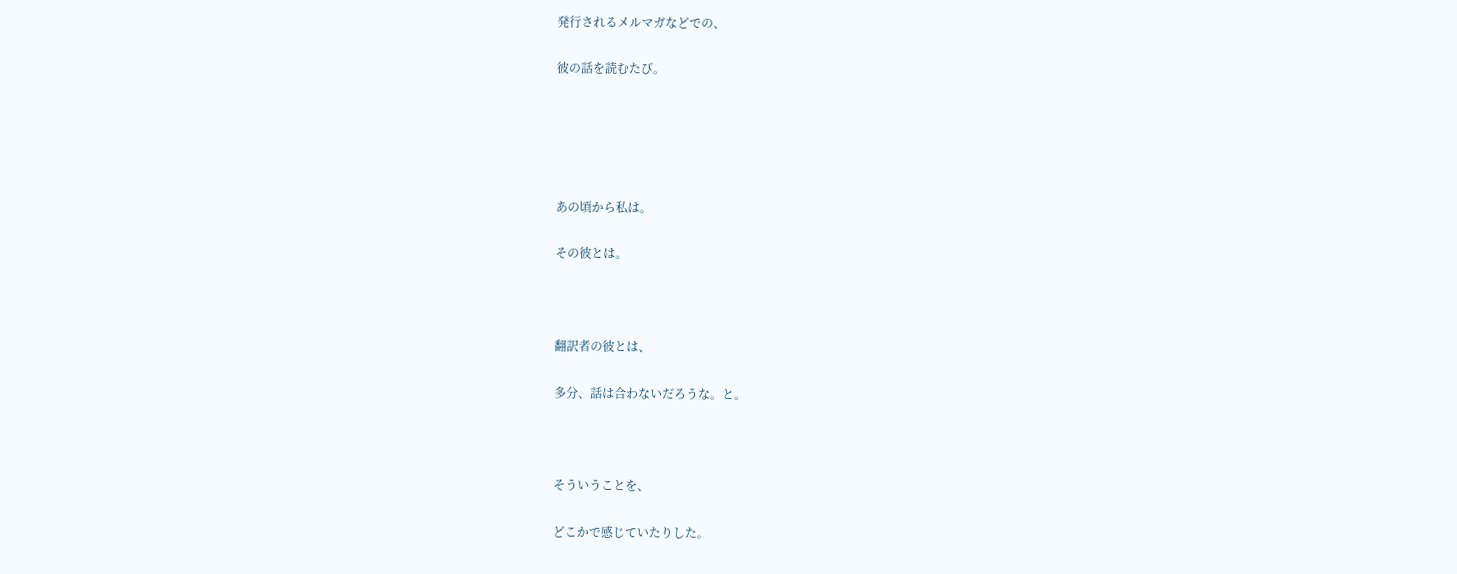発行されるメルマガなどでの、

彼の話を読むたび。





あの頃から私は。

その彼とは。



翻訳者の彼とは、

多分、話は合わないだろうな。と。



そういうことを、

どこかで感じていたりした。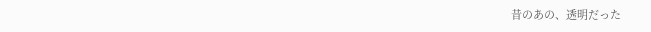昔のあの、透明だった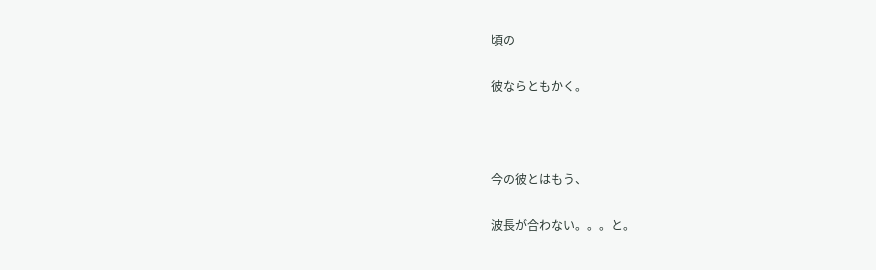頃の

彼ならともかく。



今の彼とはもう、

波長が合わない。。。と。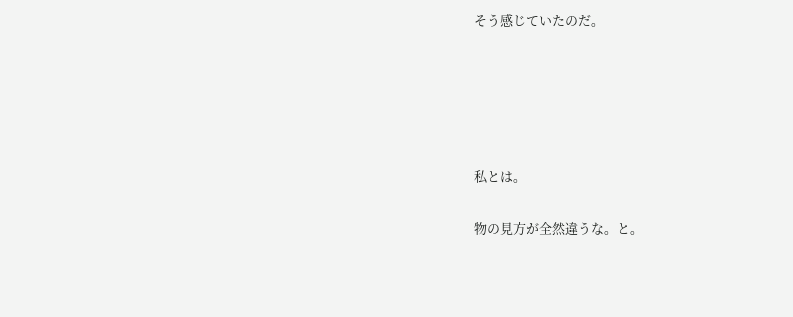そう感じていたのだ。





私とは。

物の見方が全然違うな。と。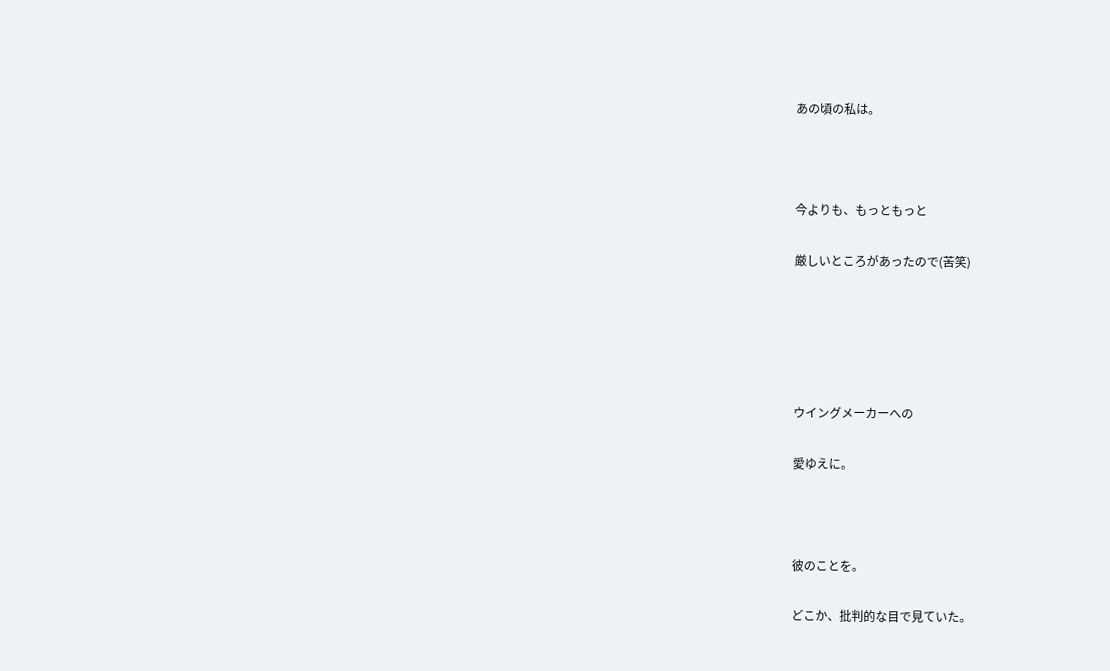あの頃の私は。



今よりも、もっともっと

厳しいところがあったので(苦笑)





ウイングメーカーへの

愛ゆえに。



彼のことを。

どこか、批判的な目で見ていた。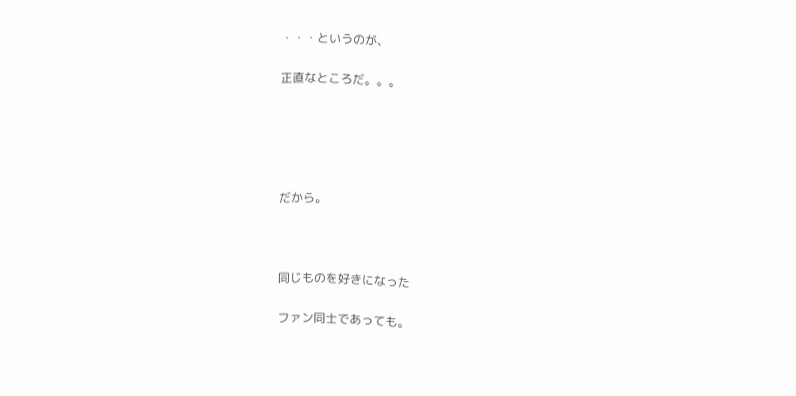・・・というのが、

正直なところだ。。。





だから。



同じものを好きになった

ファン同士であっても。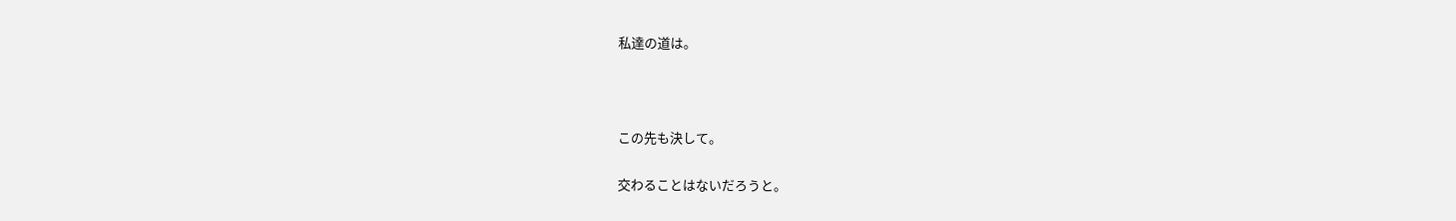私達の道は。



この先も決して。

交わることはないだろうと。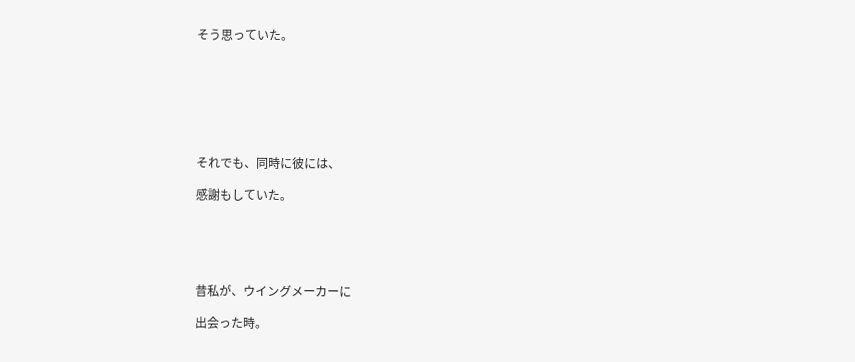そう思っていた。







それでも、同時に彼には、

感謝もしていた。





昔私が、ウイングメーカーに

出会った時。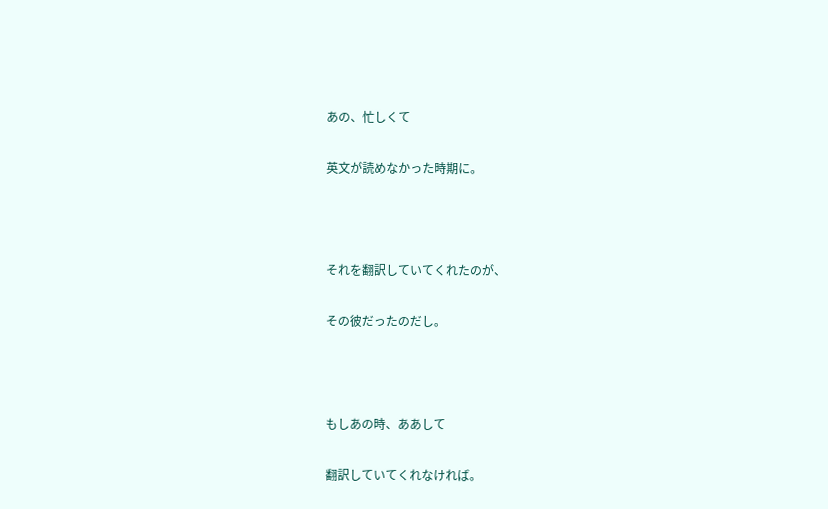あの、忙しくて

英文が読めなかった時期に。



それを翻訳していてくれたのが、

その彼だったのだし。



もしあの時、ああして

翻訳していてくれなければ。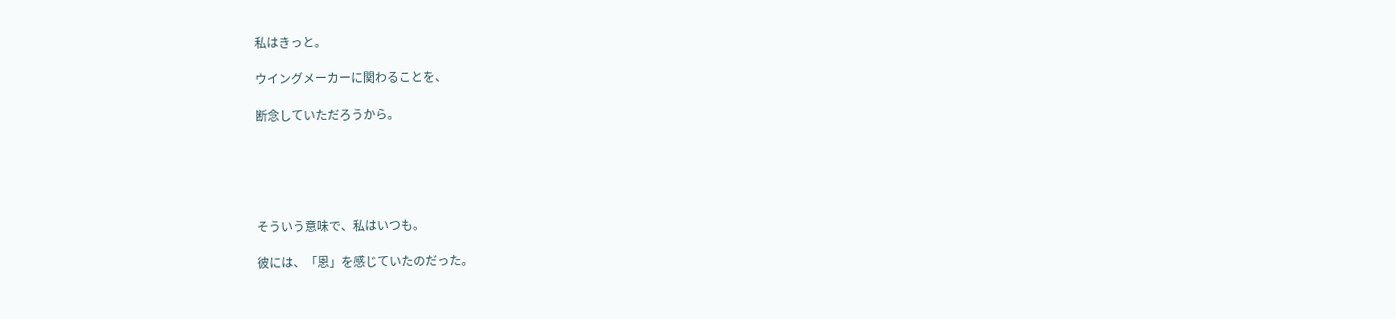私はきっと。

ウイングメーカーに関わることを、

断念していただろうから。





そういう意味で、私はいつも。

彼には、「恩」を感じていたのだった。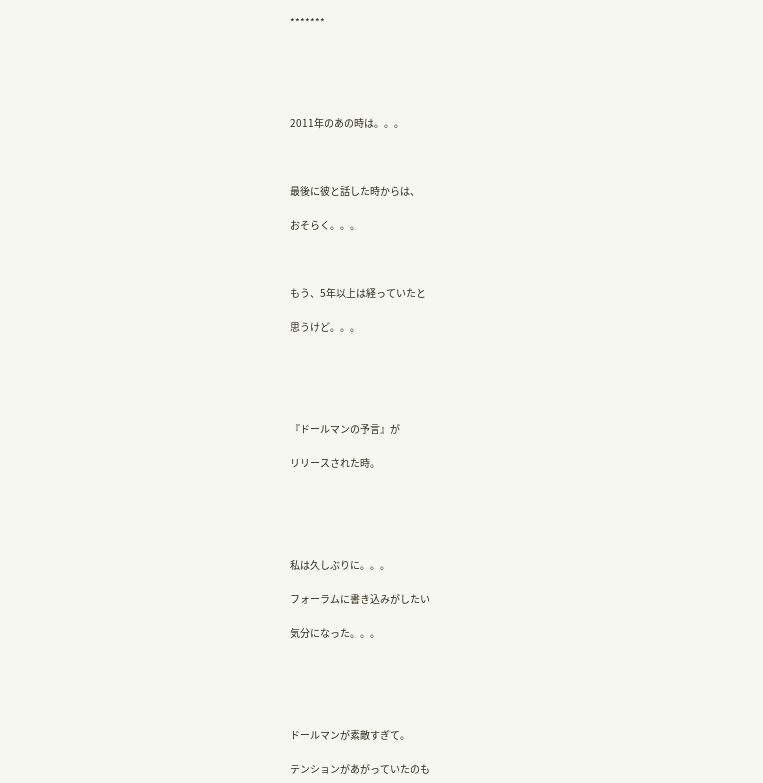*******





2011年のあの時は。。。



最後に彼と話した時からは、

おそらく。。。



もう、5年以上は経っていたと

思うけど。。。





『ドールマンの予言』が

リリースされた時。





私は久しぶりに。。。

フォーラムに書き込みがしたい

気分になった。。。





ドールマンが素敵すぎて。

テンションがあがっていたのも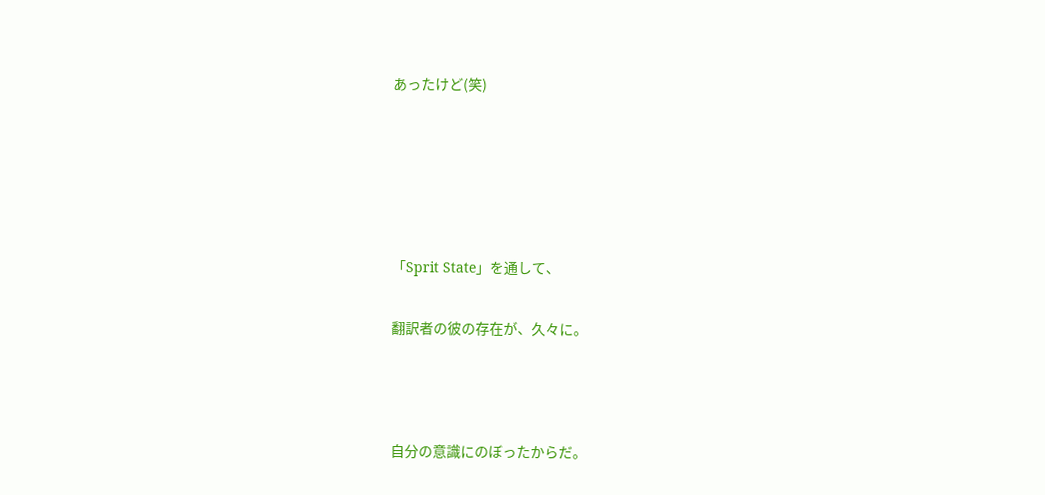あったけど(笑)





「Sprit State」を通して、

翻訳者の彼の存在が、久々に。



自分の意識にのぼったからだ。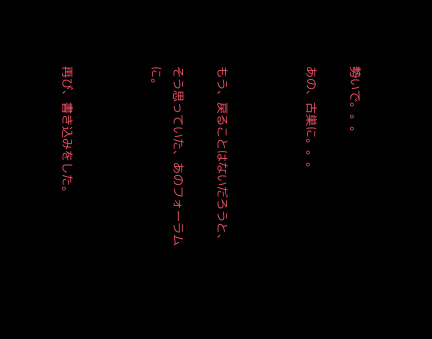勢いで。。。

あの、古巣に。。。



もう、戻ることはないだろうと、

そう思っていた、あのフォーラムに。



再び、書き込みをした。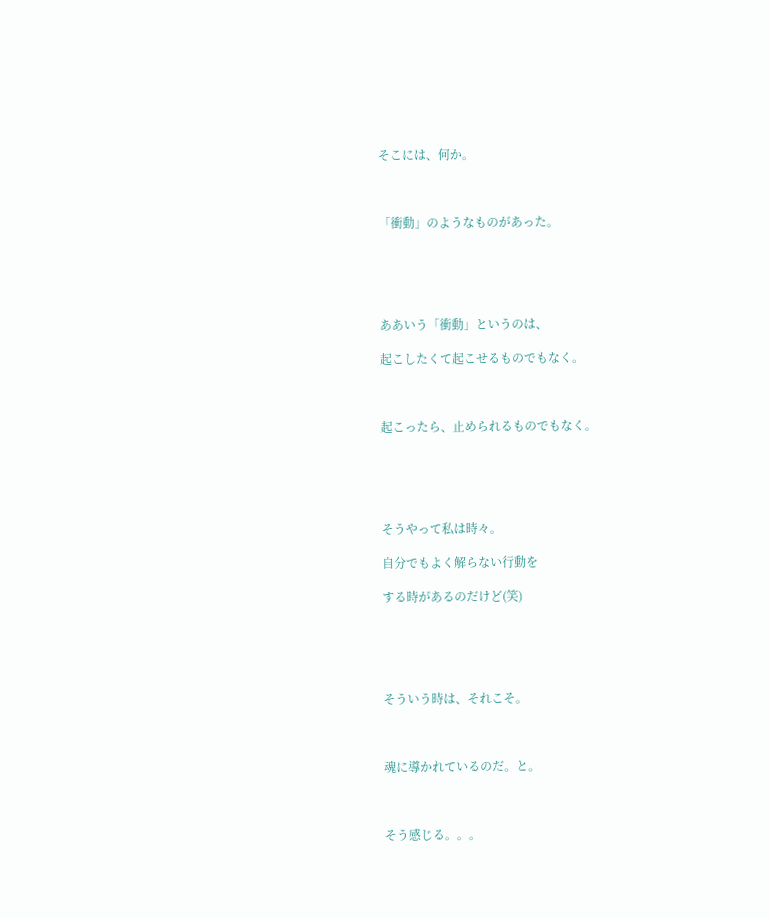そこには、何か。



「衝動」のようなものがあった。





ああいう「衝動」というのは、

起こしたくて起こせるものでもなく。



起こったら、止められるものでもなく。





そうやって私は時々。

自分でもよく解らない行動を

する時があるのだけど(笑)





そういう時は、それこそ。



魂に導かれているのだ。と。



そう感じる。。。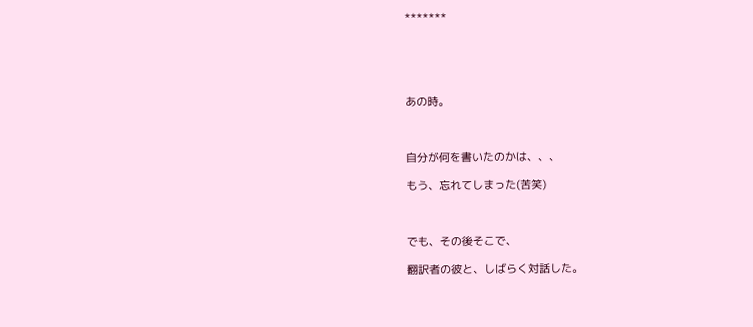*******





あの時。



自分が何を書いたのかは、、、

もう、忘れてしまった(苦笑)



でも、その後そこで、

翻訳者の彼と、しばらく対話した。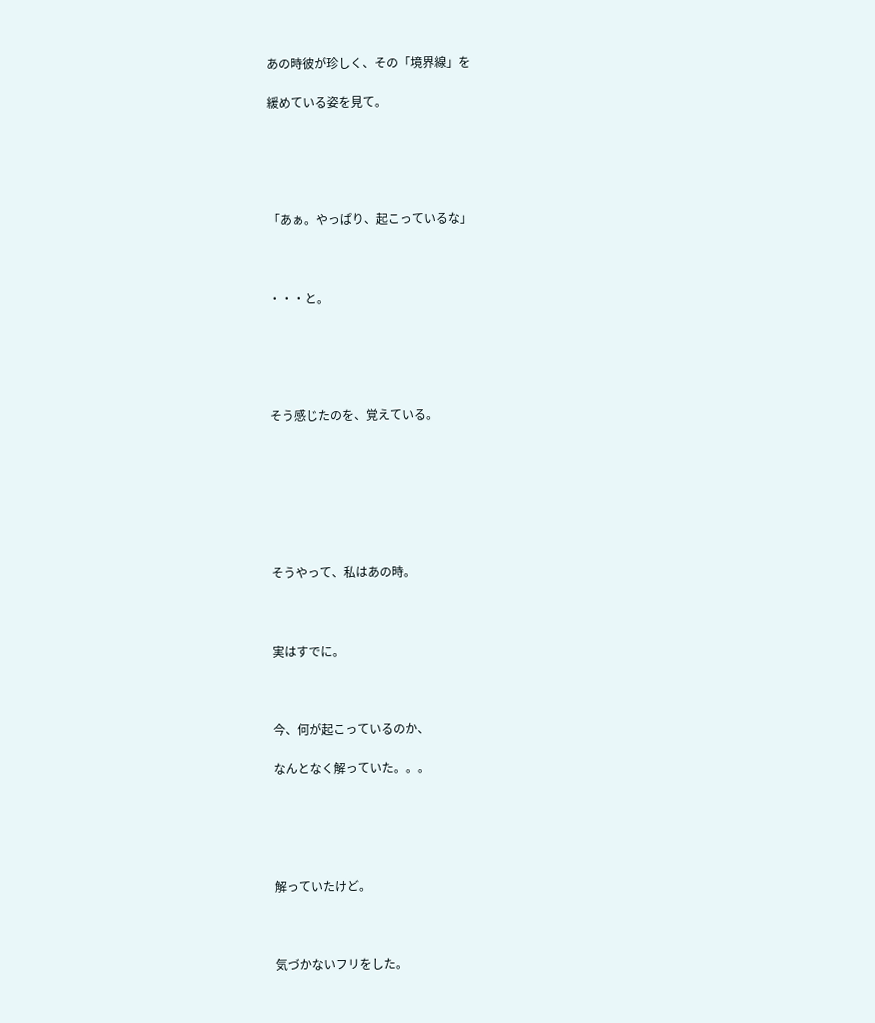あの時彼が珍しく、その「境界線」を

緩めている姿を見て。





「あぁ。やっぱり、起こっているな」



・・・と。





そう感じたのを、覚えている。







そうやって、私はあの時。



実はすでに。



今、何が起こっているのか、

なんとなく解っていた。。。





解っていたけど。



気づかないフリをした。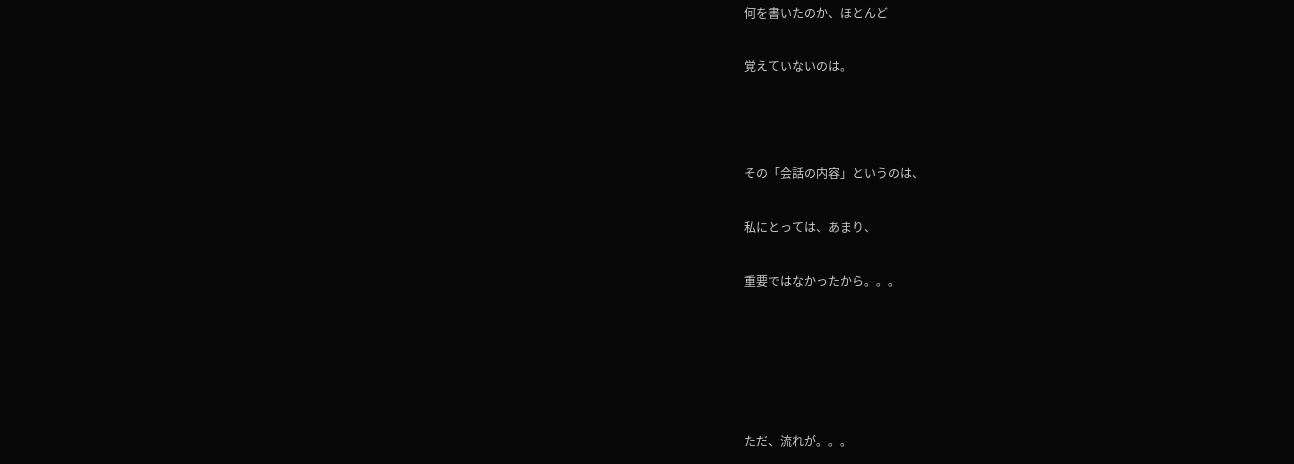何を書いたのか、ほとんど

覚えていないのは。



その「会話の内容」というのは、

私にとっては、あまり、

重要ではなかったから。。。





ただ、流れが。。。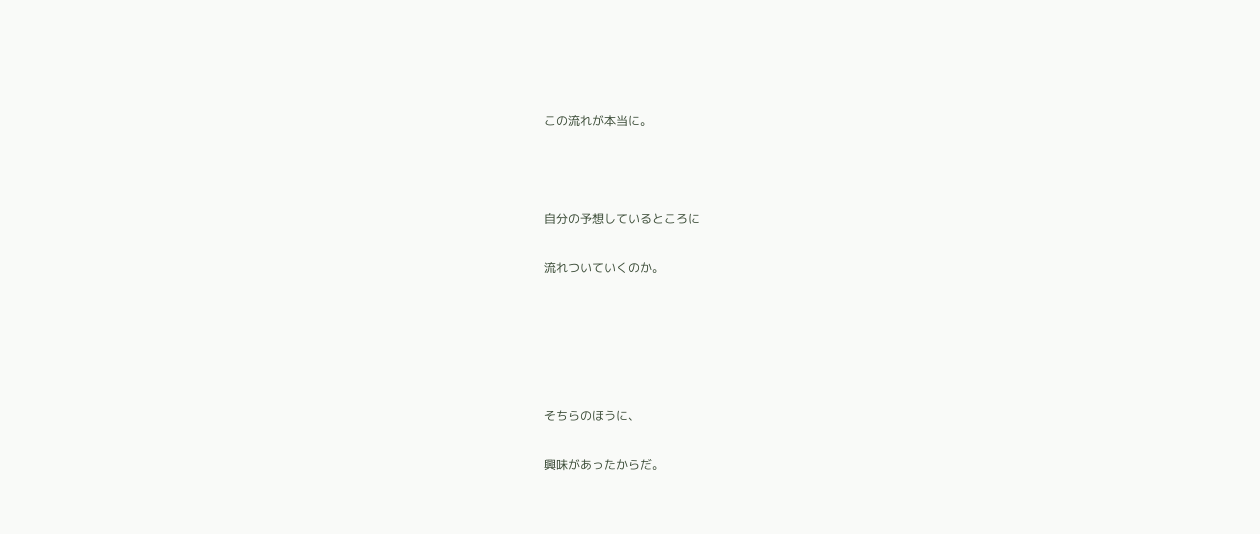この流れが本当に。



自分の予想しているところに

流れついていくのか。





そちらのほうに、

興味があったからだ。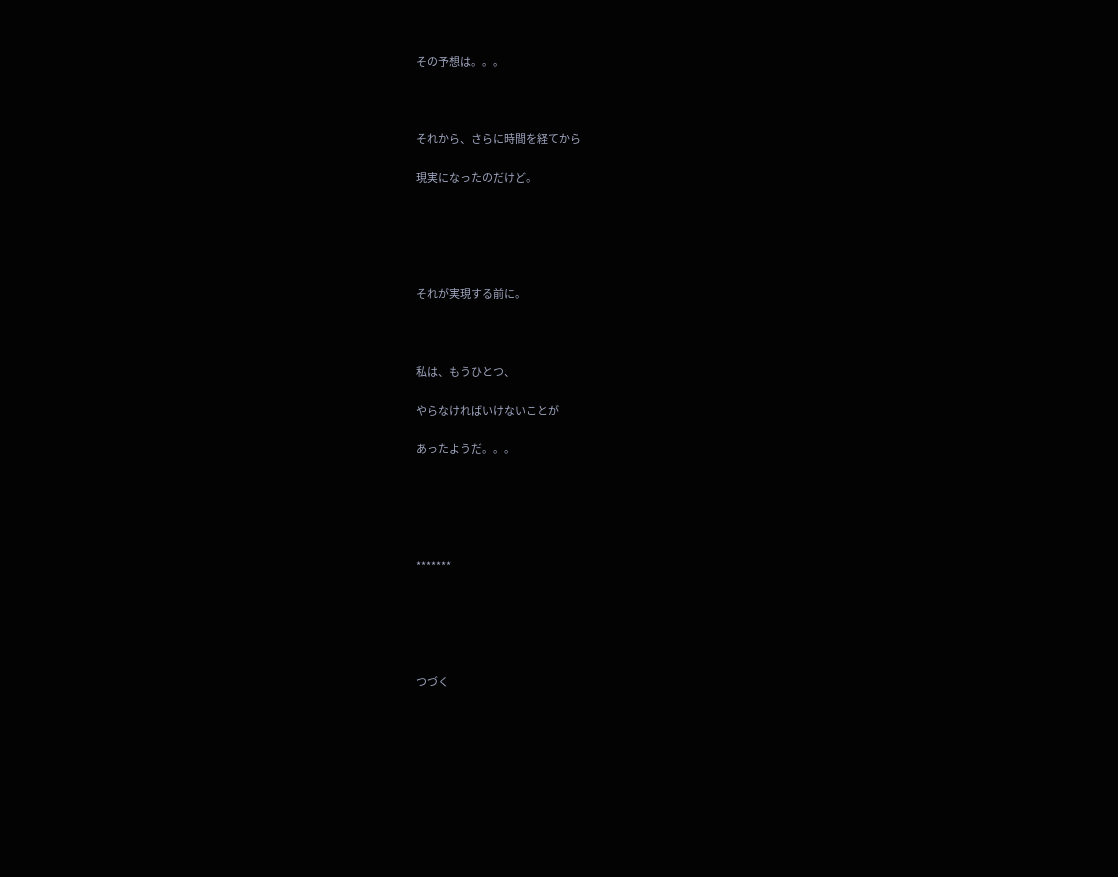その予想は。。。



それから、さらに時間を経てから

現実になったのだけど。





それが実現する前に。



私は、もうひとつ、

やらなければいけないことが

あったようだ。。。





*******





つづく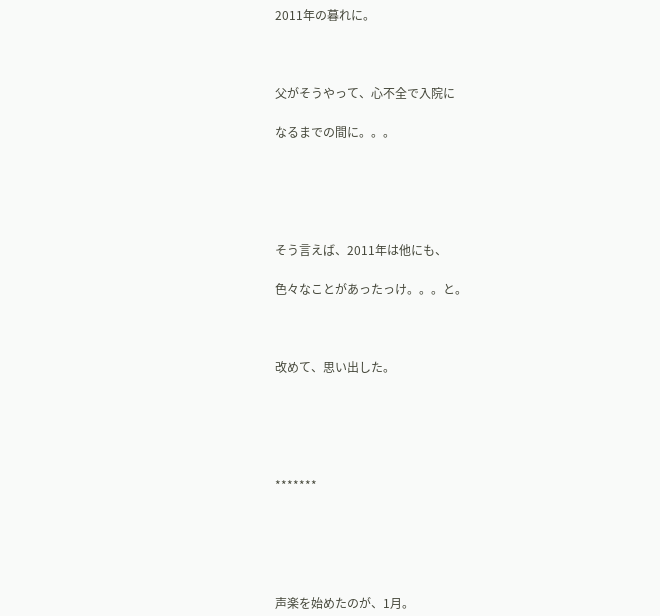2011年の暮れに。



父がそうやって、心不全で入院に

なるまでの間に。。。





そう言えば、2011年は他にも、

色々なことがあったっけ。。。と。



改めて、思い出した。





*******





声楽を始めたのが、1月。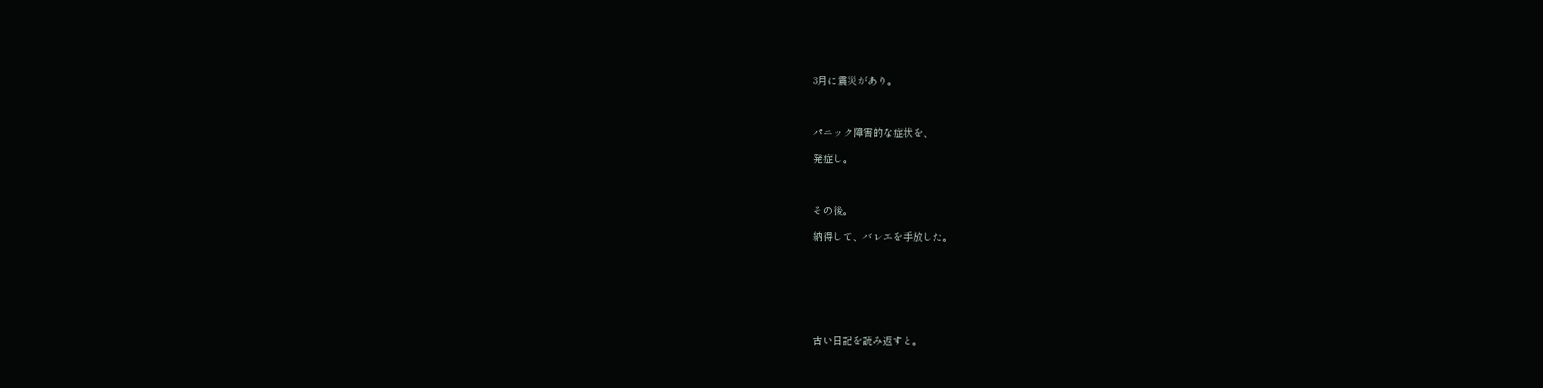3月に震災があり。



パニック障害的な症状を、

発症し。



その後。

納得して、バレエを手放した。







古い日記を読み返すと。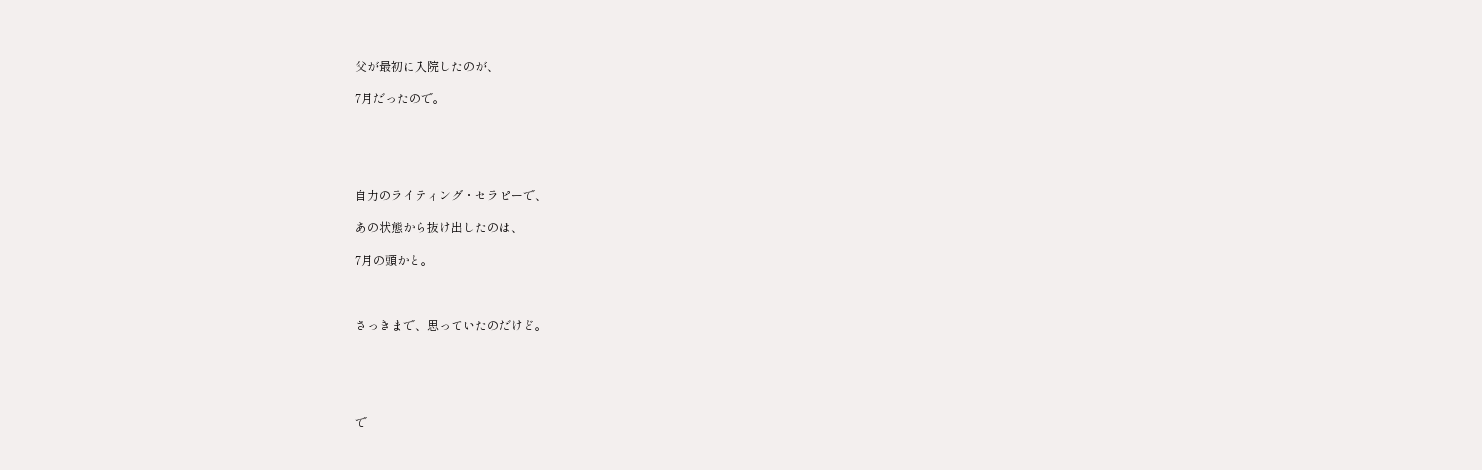父が最初に入院したのが、

7月だったので。





自力のライティング・セラピーで、

あの状態から抜け出したのは、

7月の頭かと。



さっきまで、思っていたのだけど。





で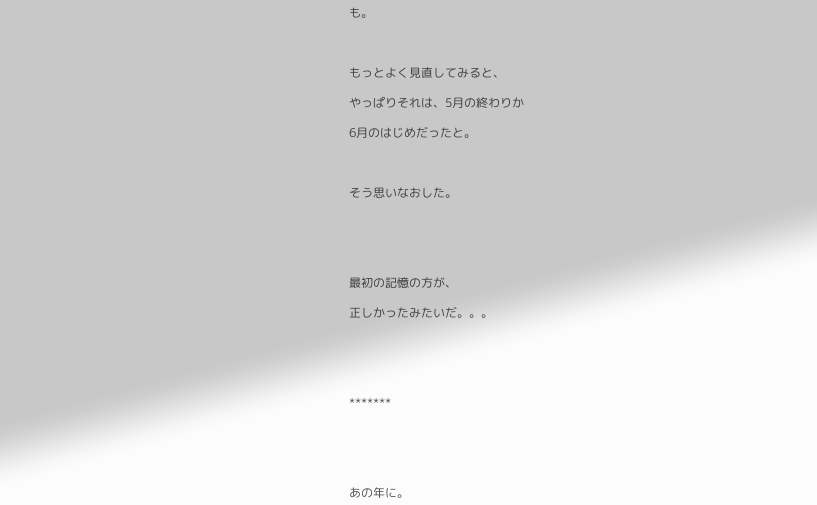も。



もっとよく見直してみると、

やっぱりそれは、5月の終わりか

6月のはじめだったと。



そう思いなおした。





最初の記憶の方が、

正しかったみたいだ。。。





*******





あの年に。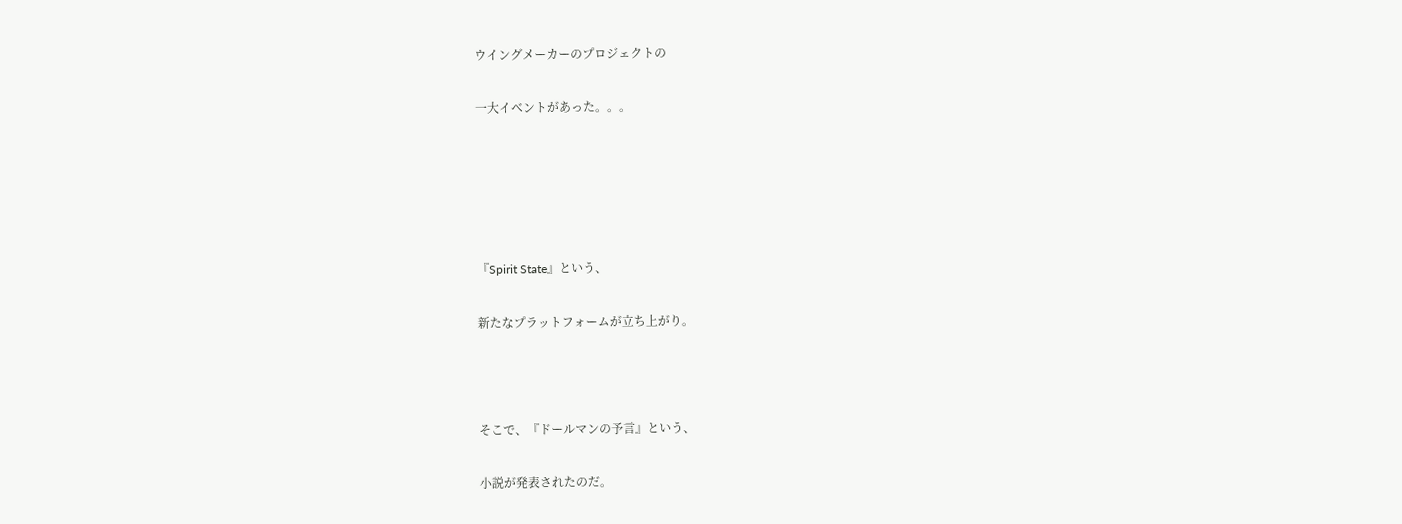ウイングメーカーのプロジェクトの

一大イベントがあった。。。





『Spirit State』という、

新たなプラットフォームが立ち上がり。



そこで、『ドールマンの予言』という、

小説が発表されたのだ。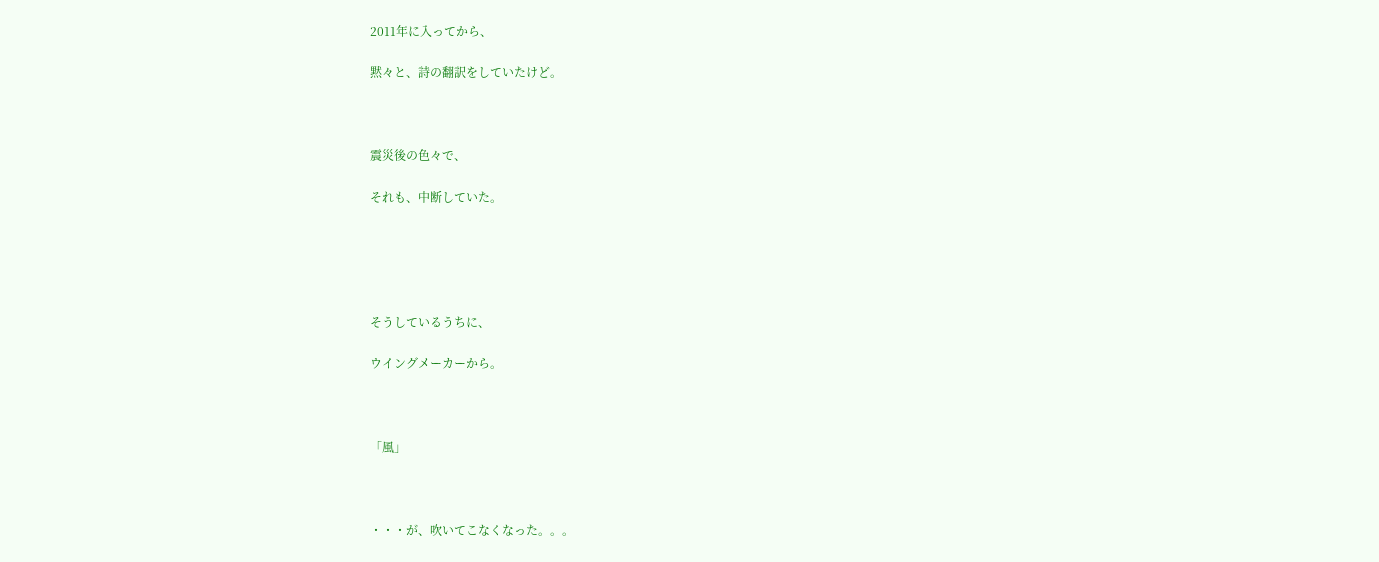2011年に入ってから、

黙々と、詩の翻訳をしていたけど。



震災後の色々で、

それも、中断していた。





そうしているうちに、

ウイングメーカーから。



「風」



・・・が、吹いてこなくなった。。。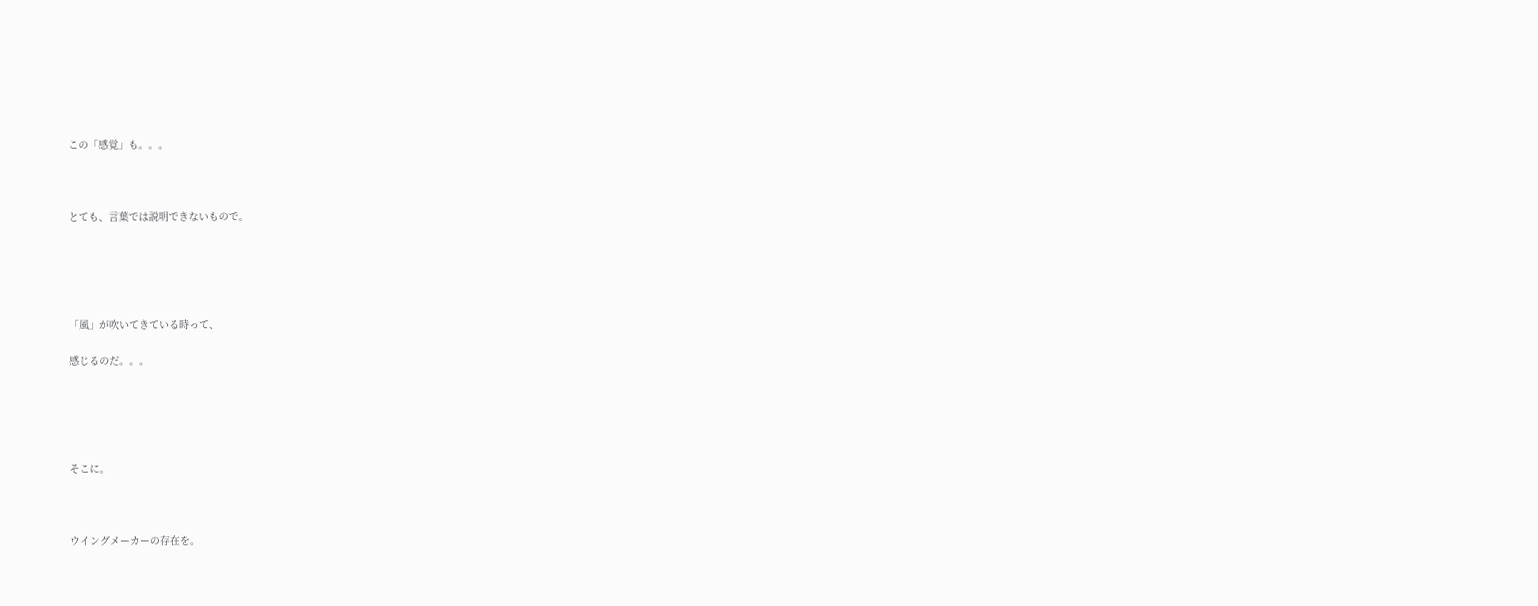この「感覚」も。。。



とても、言葉では説明できないもので。





「風」が吹いてきている時って、

感じるのだ。。。





そこに。



ウイングメーカーの存在を。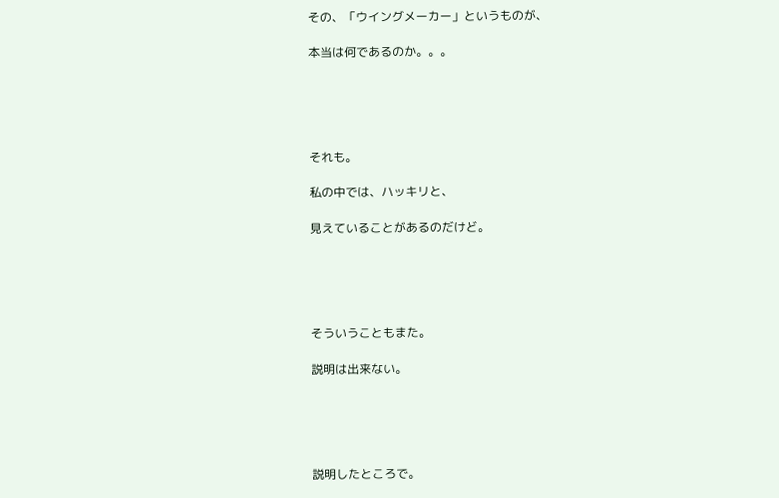その、「ウイングメーカー」というものが、

本当は何であるのか。。。





それも。

私の中では、ハッキリと、

見えていることがあるのだけど。





そういうこともまた。

説明は出来ない。





説明したところで。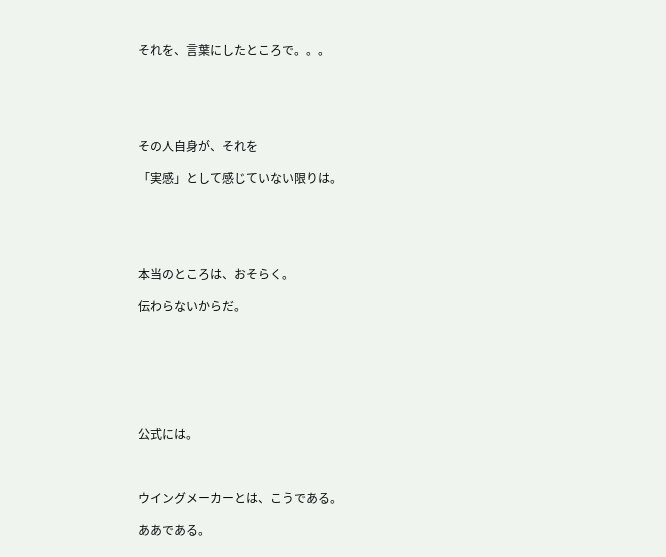それを、言葉にしたところで。。。





その人自身が、それを

「実感」として感じていない限りは。





本当のところは、おそらく。

伝わらないからだ。







公式には。



ウイングメーカーとは、こうである。

ああである。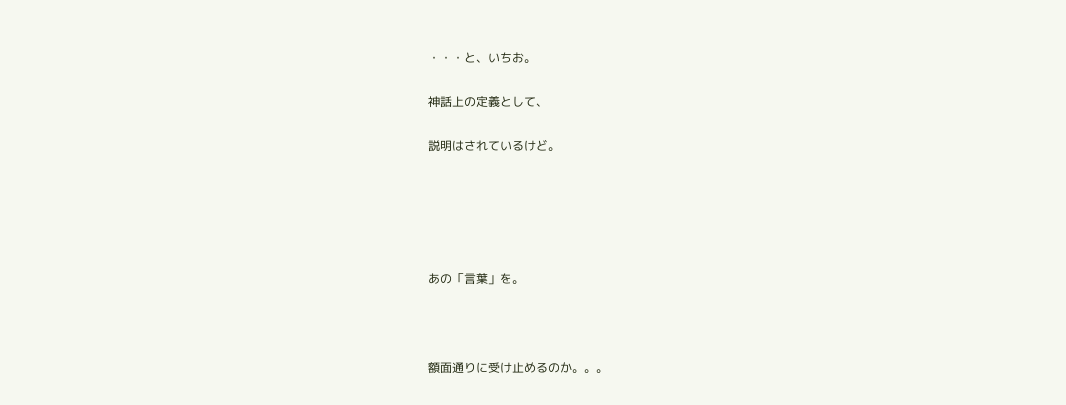・・・と、いちお。

神話上の定義として、

説明はされているけど。





あの「言葉」を。



額面通りに受け止めるのか。。。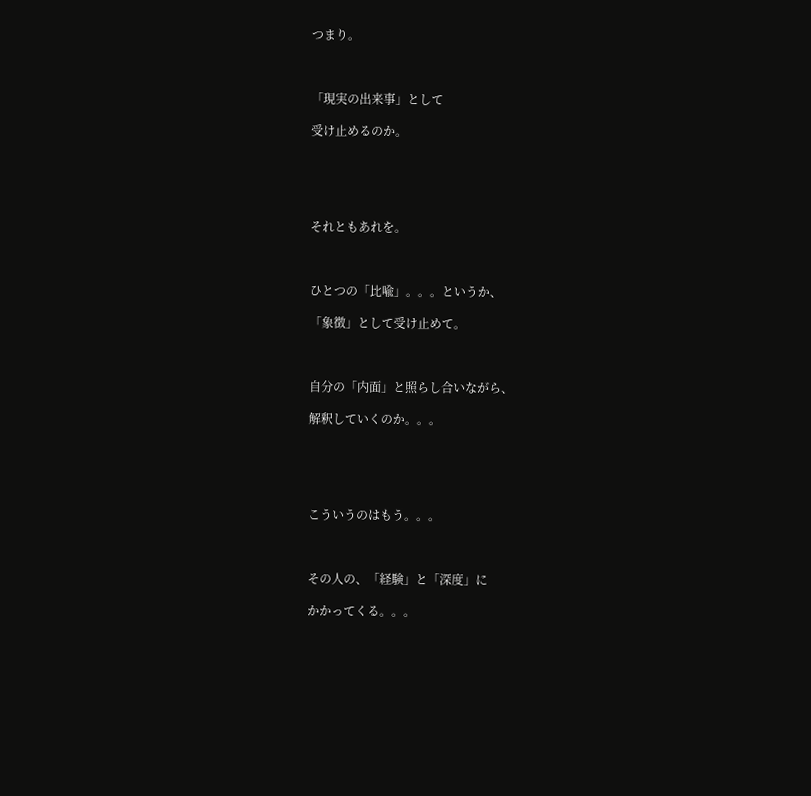つまり。



「現実の出来事」として

受け止めるのか。





それともあれを。



ひとつの「比喩」。。。というか、

「象徴」として受け止めて。



自分の「内面」と照らし合いながら、

解釈していくのか。。。





こういうのはもう。。。



その人の、「経験」と「深度」に

かかってくる。。。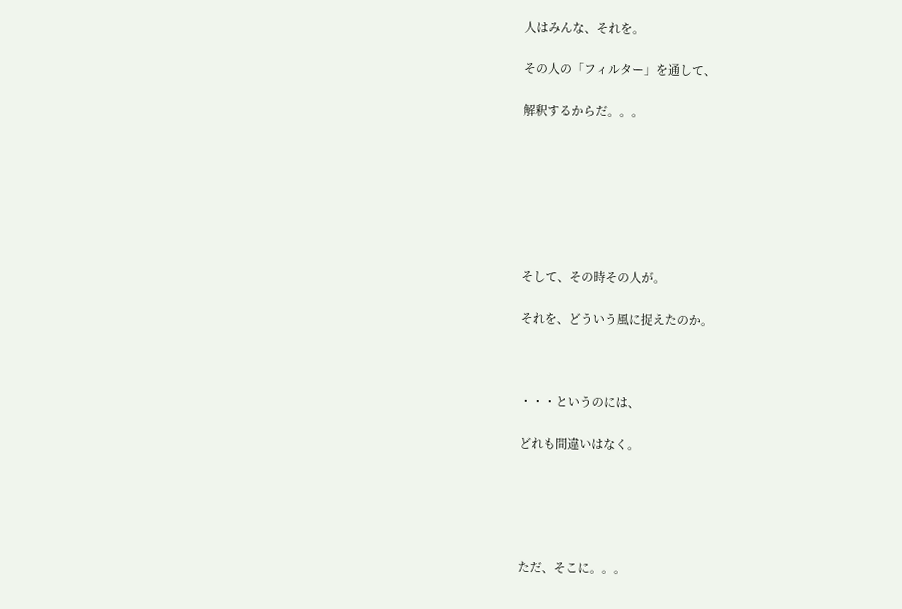人はみんな、それを。

その人の「フィルター」を通して、

解釈するからだ。。。







そして、その時その人が。

それを、どういう風に捉えたのか。



・・・というのには、

どれも間違いはなく。





ただ、そこに。。。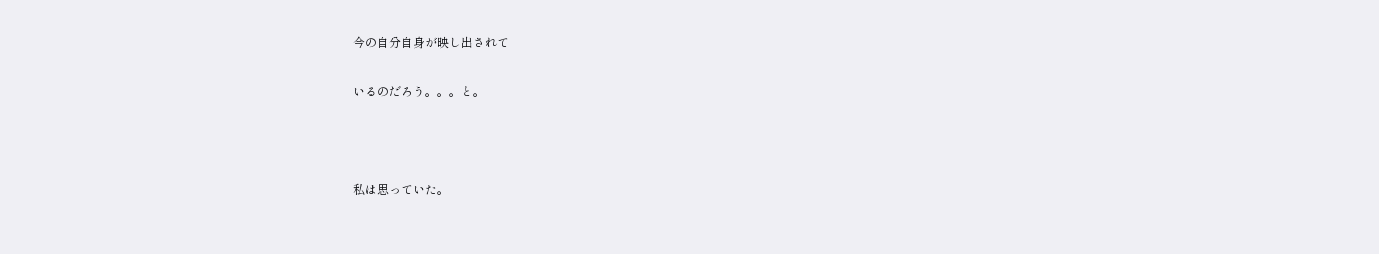今の自分自身が映し出されて

いるのだろう。。。と。



私は思っていた。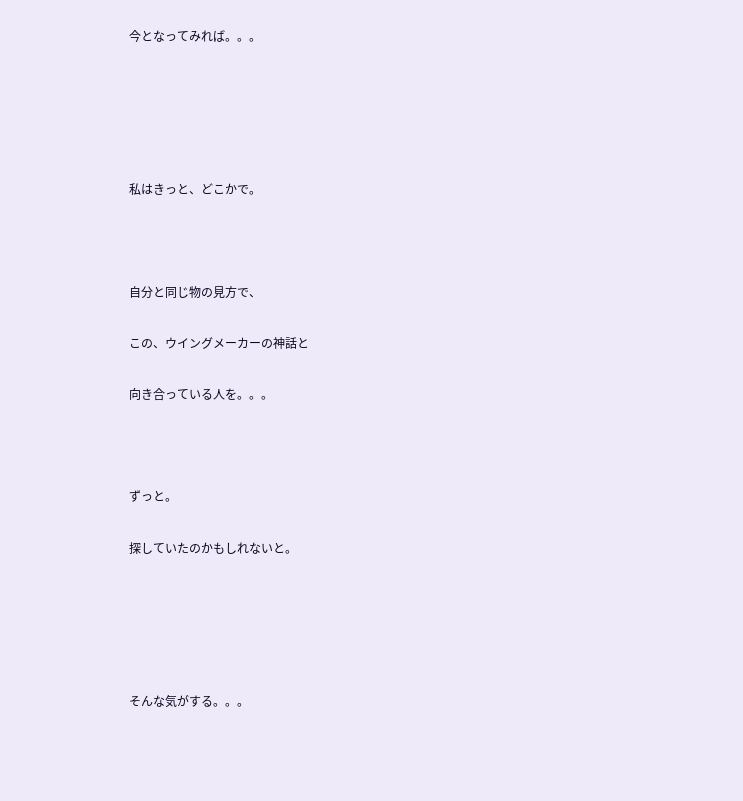今となってみれば。。。





私はきっと、どこかで。



自分と同じ物の見方で、

この、ウイングメーカーの神話と

向き合っている人を。。。



ずっと。

探していたのかもしれないと。





そんな気がする。。。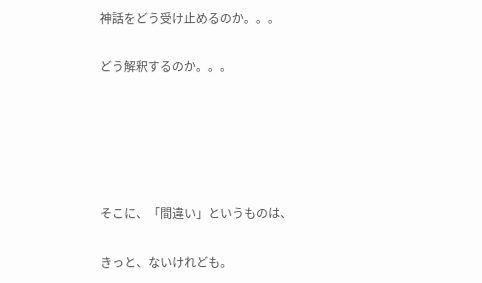神話をどう受け止めるのか。。。

どう解釈するのか。。。





そこに、「間違い」というものは、

きっと、ないけれども。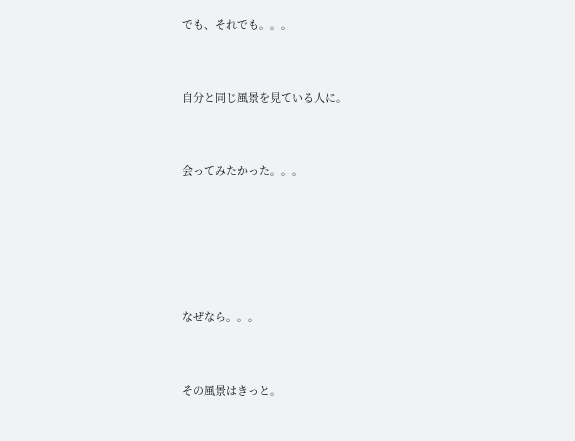でも、それでも。。。



自分と同じ風景を見ている人に。



会ってみたかった。。。







なぜなら。。。



その風景はきっと。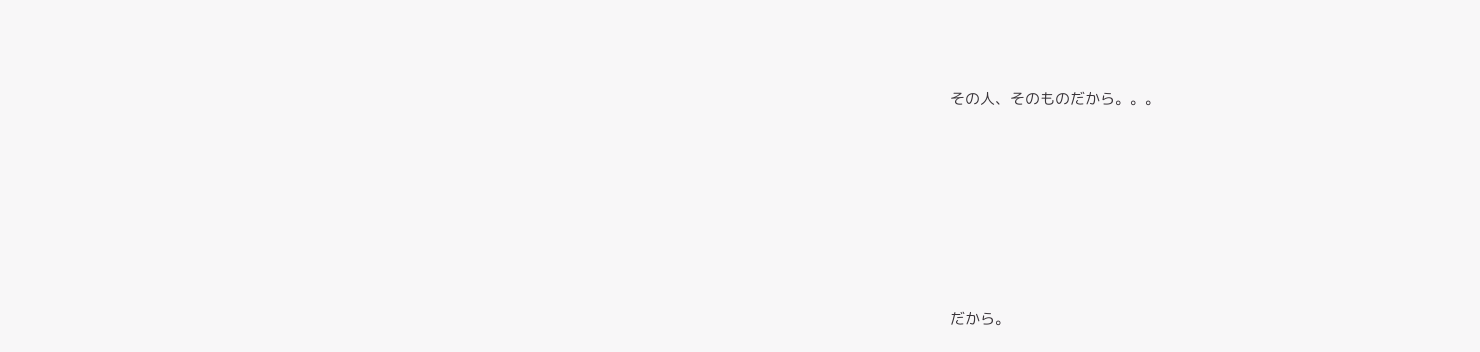その人、そのものだから。。。







だから。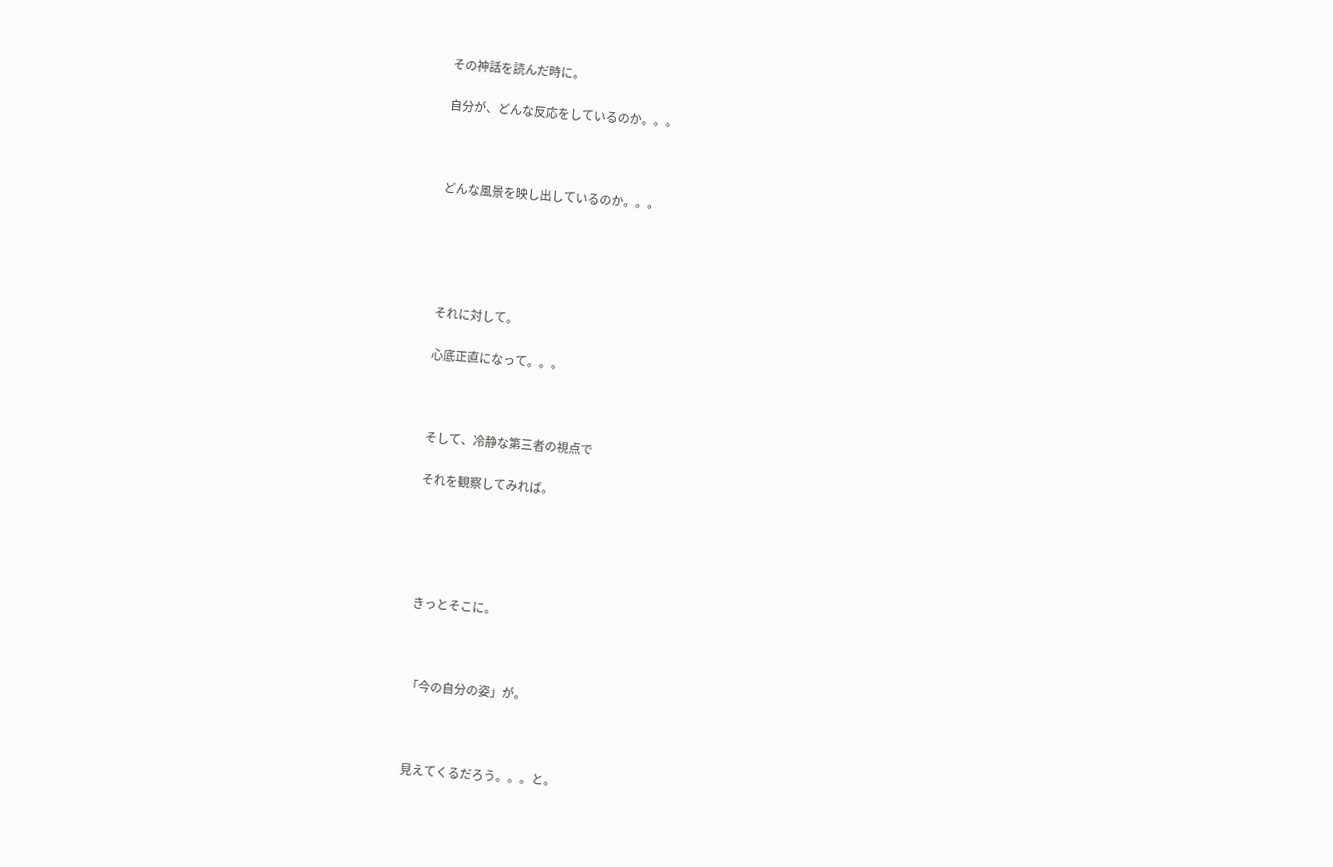その神話を読んだ時に。

自分が、どんな反応をしているのか。。。



どんな風景を映し出しているのか。。。





それに対して。

心底正直になって。。。



そして、冷静な第三者の視点で

それを観察してみれば。





きっとそこに。



「今の自分の姿」が。



見えてくるだろう。。。と。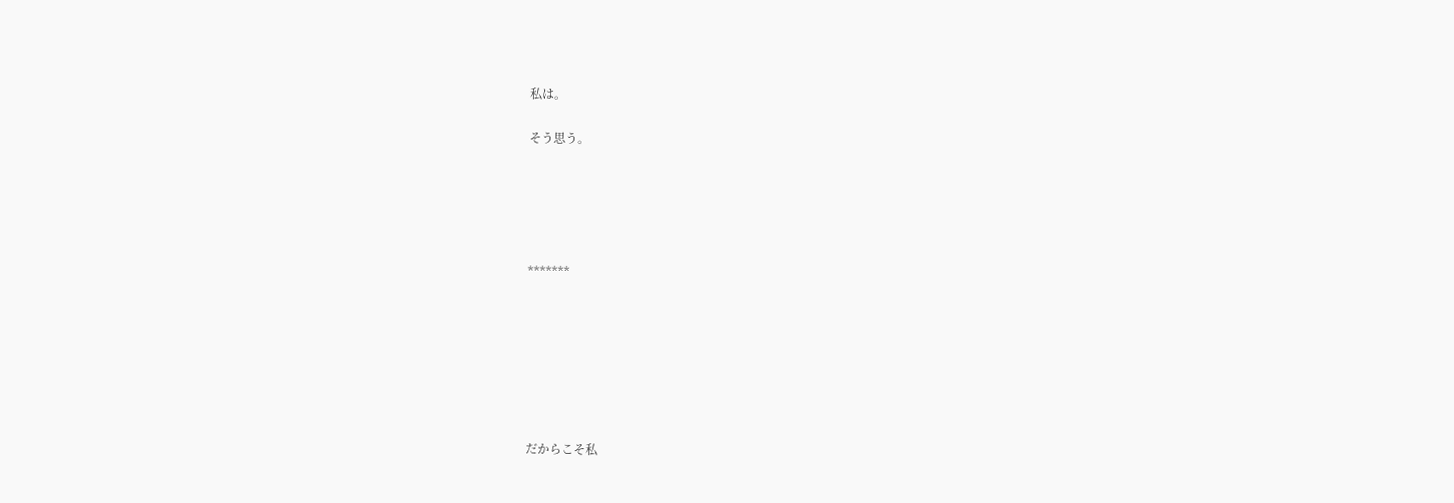私は。

そう思う。





*******







だからこそ私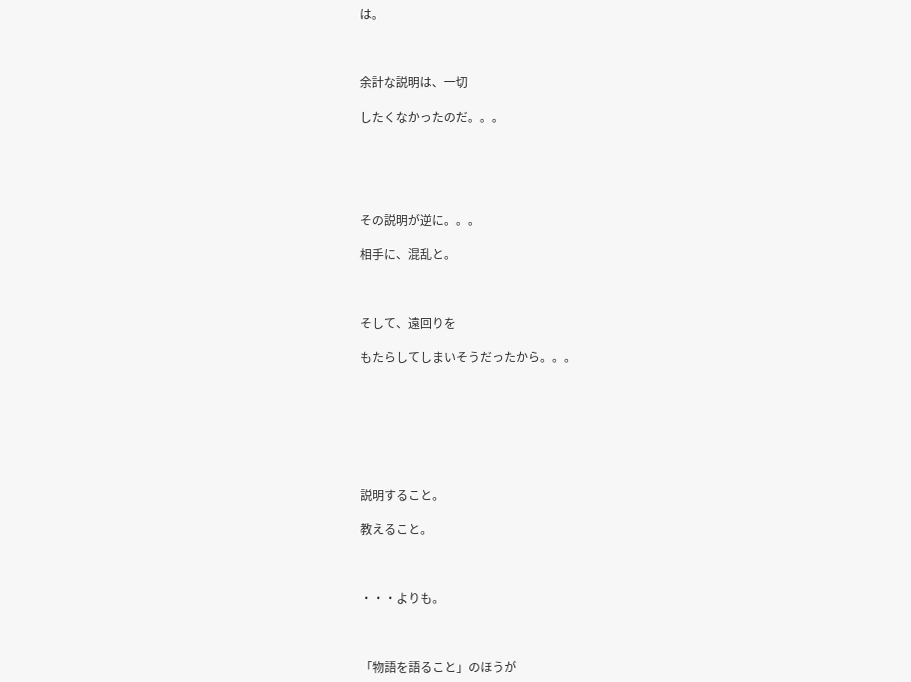は。



余計な説明は、一切

したくなかったのだ。。。





その説明が逆に。。。

相手に、混乱と。



そして、遠回りを

もたらしてしまいそうだったから。。。







説明すること。

教えること。



・・・よりも。



「物語を語ること」のほうが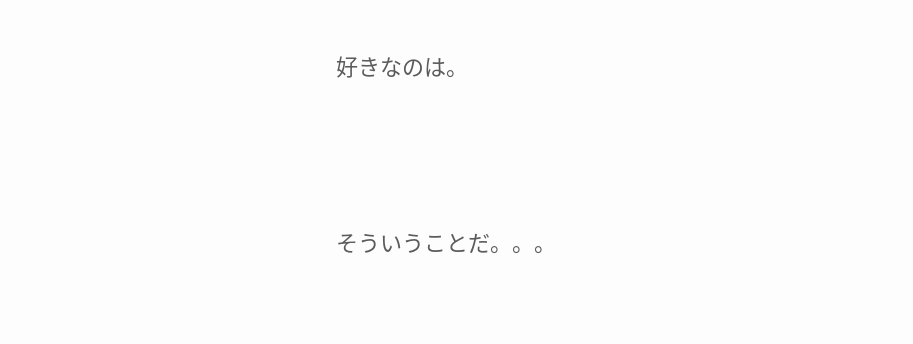好きなのは。



そういうことだ。。。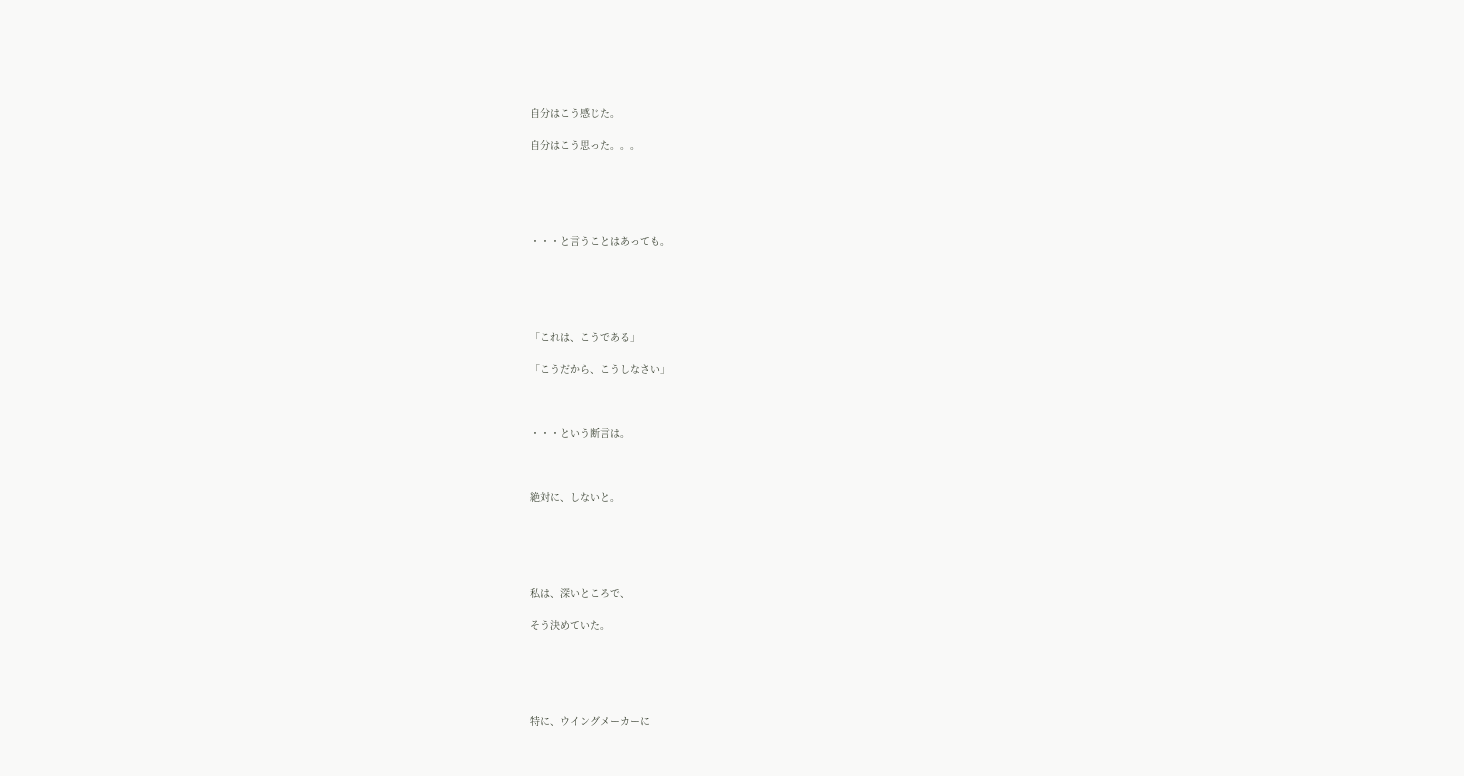自分はこう感じた。

自分はこう思った。。。





・・・と言うことはあっても。





「これは、こうである」

「こうだから、こうしなさい」



・・・という断言は。



絶対に、しないと。





私は、深いところで、

そう決めていた。





特に、ウイングメーカーに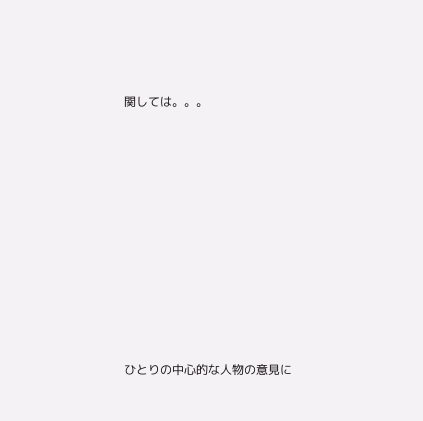関しては。。。











ひとりの中心的な人物の意見に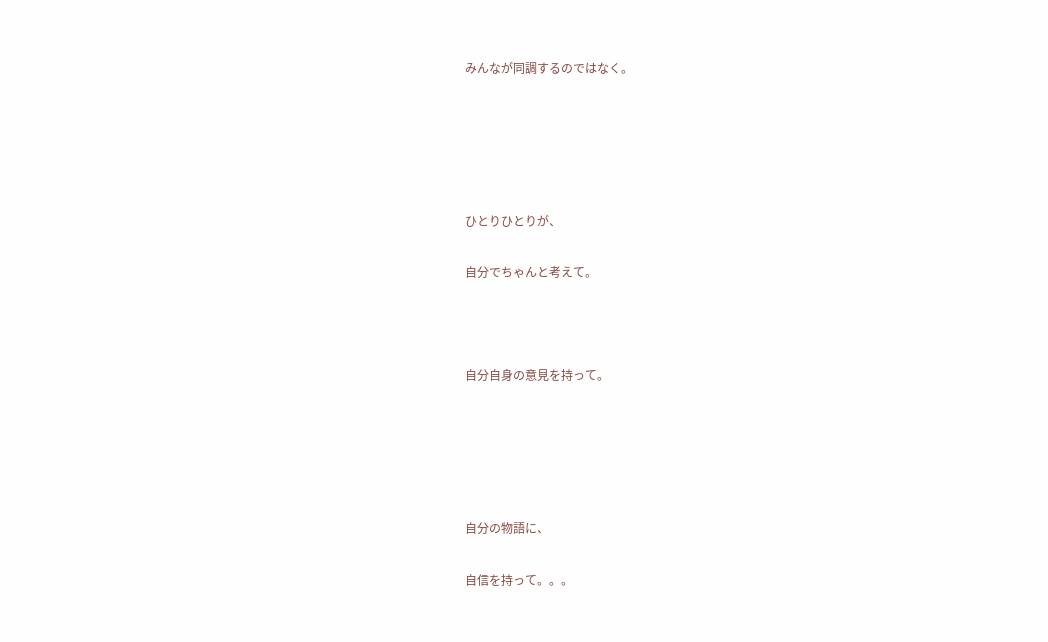みんなが同調するのではなく。





ひとりひとりが、

自分でちゃんと考えて。



自分自身の意見を持って。





自分の物語に、

自信を持って。。。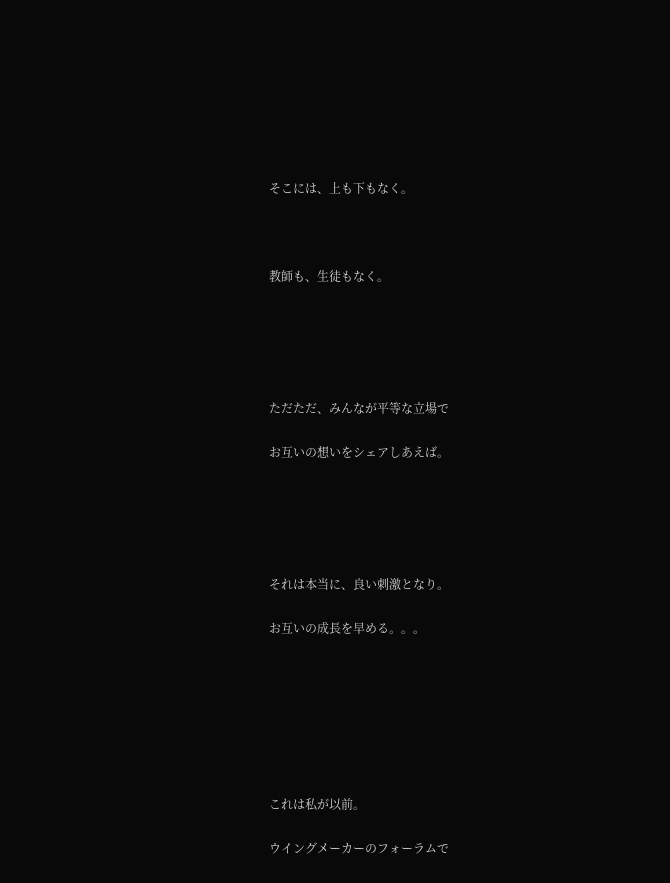そこには、上も下もなく。



教師も、生徒もなく。





ただただ、みんなが平等な立場で

お互いの想いをシェアしあえば。





それは本当に、良い刺激となり。

お互いの成長を早める。。。







これは私が以前。

ウイングメーカーのフォーラムで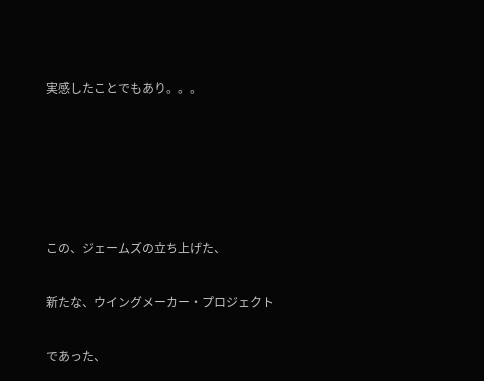実感したことでもあり。。。





この、ジェームズの立ち上げた、

新たな、ウイングメーカー・プロジェクト

であった、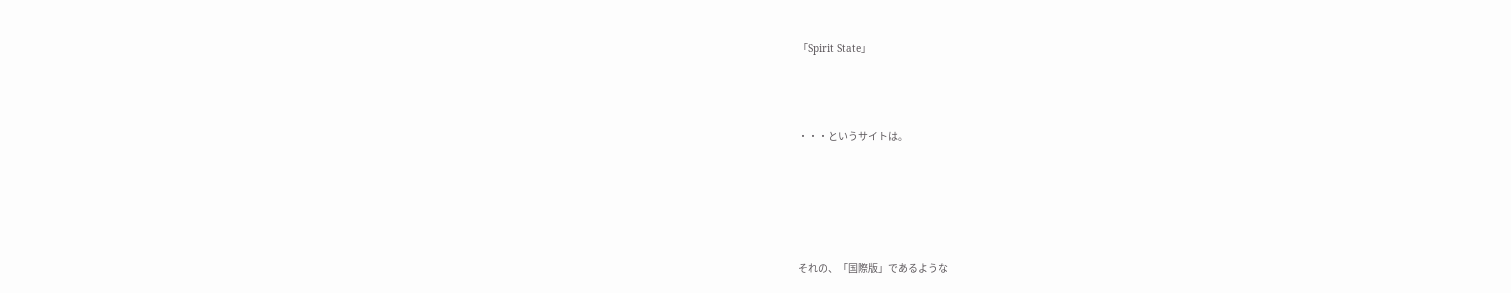「Spirit State」



・・・というサイトは。





それの、「国際版」であるような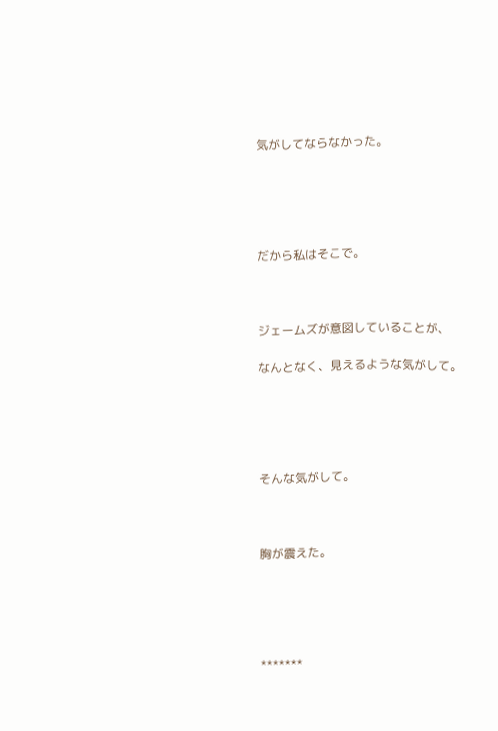気がしてならなかった。





だから私はそこで。



ジェームズが意図していることが、

なんとなく、見えるような気がして。





そんな気がして。



胸が震えた。





*******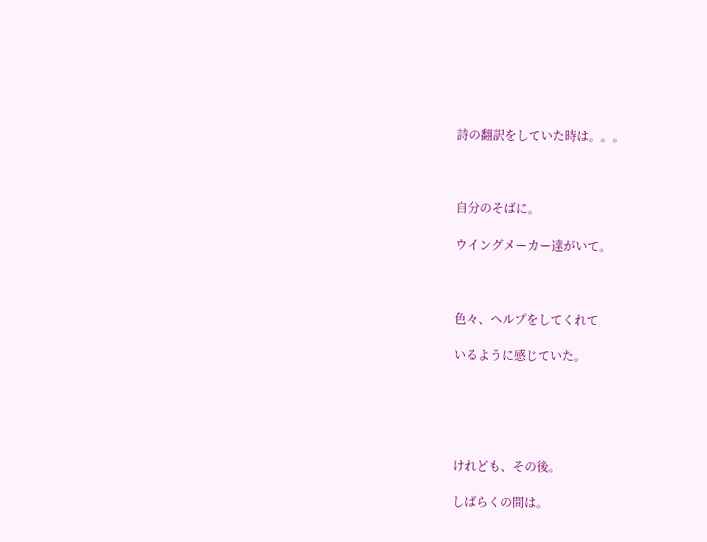詩の翻訳をしていた時は。。。



自分のそばに。

ウイングメーカー達がいて。



色々、ヘルプをしてくれて

いるように感じていた。





けれども、その後。

しばらくの間は。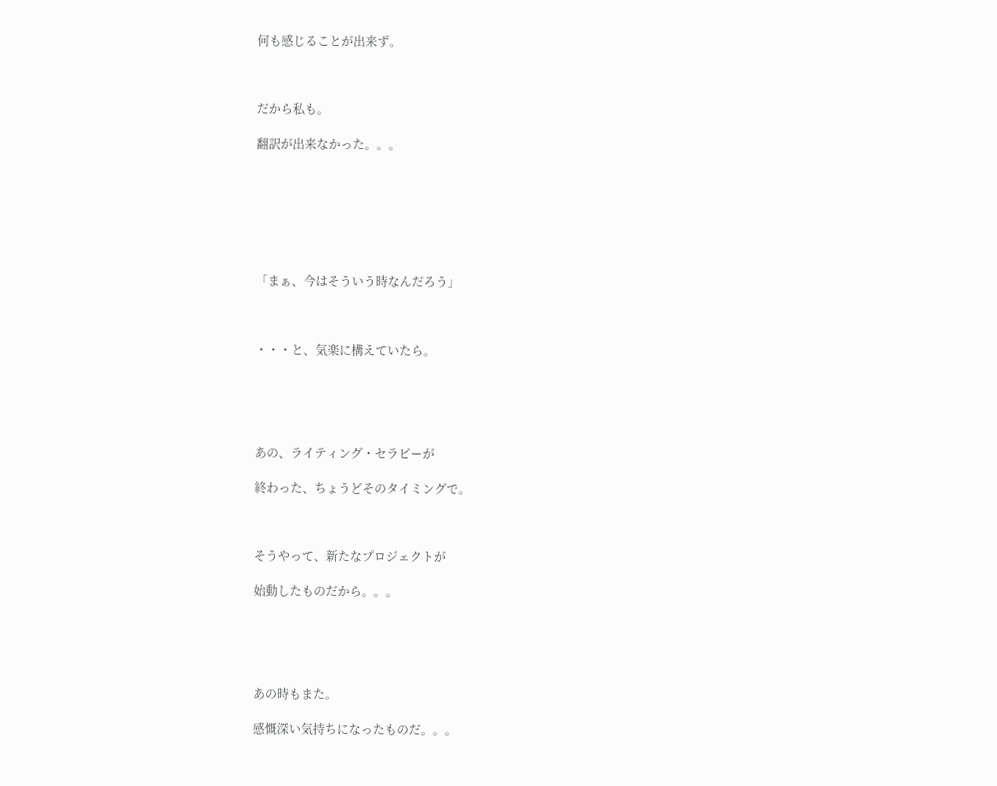何も感じることが出来ず。



だから私も。

翻訳が出来なかった。。。







「まぁ、今はそういう時なんだろう」



・・・と、気楽に構えていたら。





あの、ライティング・セラピーが

終わった、ちょうどそのタイミングで。



そうやって、新たなプロジェクトが

始動したものだから。。。





あの時もまた。

感慨深い気持ちになったものだ。。。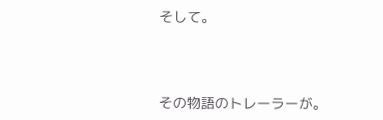そして。



その物語のトレーラーが。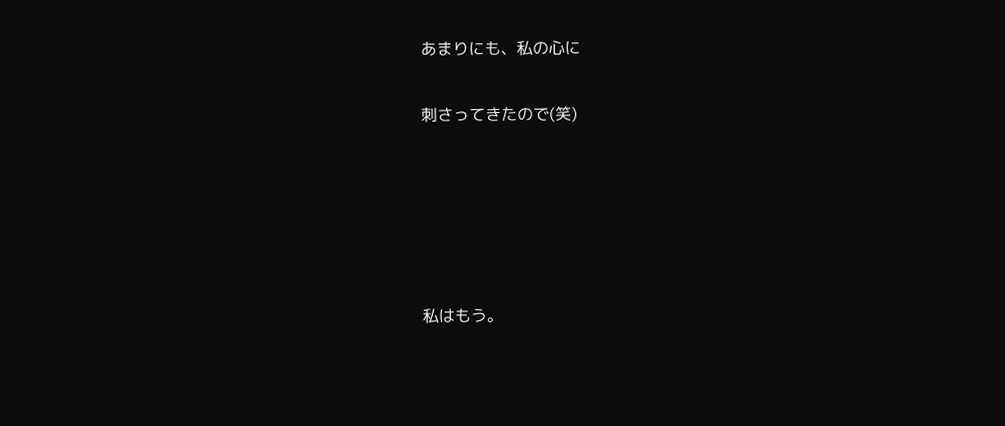あまりにも、私の心に

刺さってきたので(笑)





私はもう。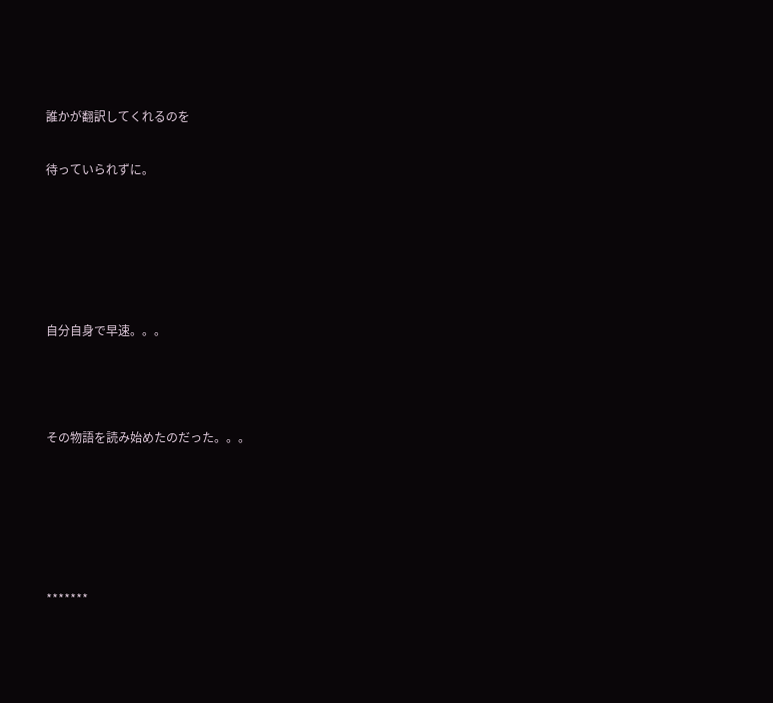誰かが翻訳してくれるのを

待っていられずに。





自分自身で早速。。。



その物語を読み始めたのだった。。。





*******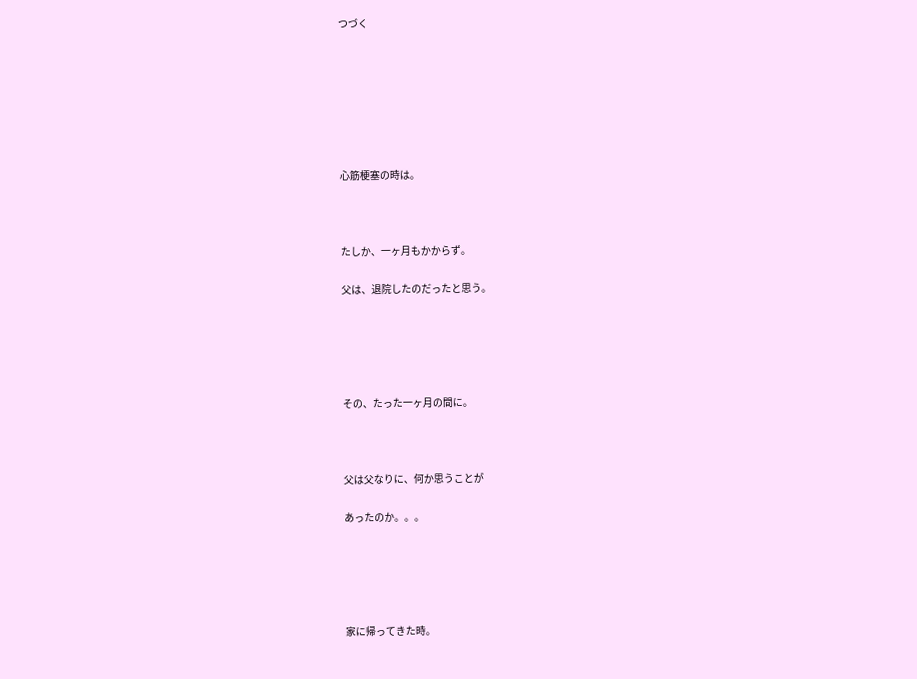つづく







心筋梗塞の時は。



たしか、一ヶ月もかからず。

父は、退院したのだったと思う。





その、たった一ヶ月の間に。



父は父なりに、何か思うことが

あったのか。。。





家に帰ってきた時。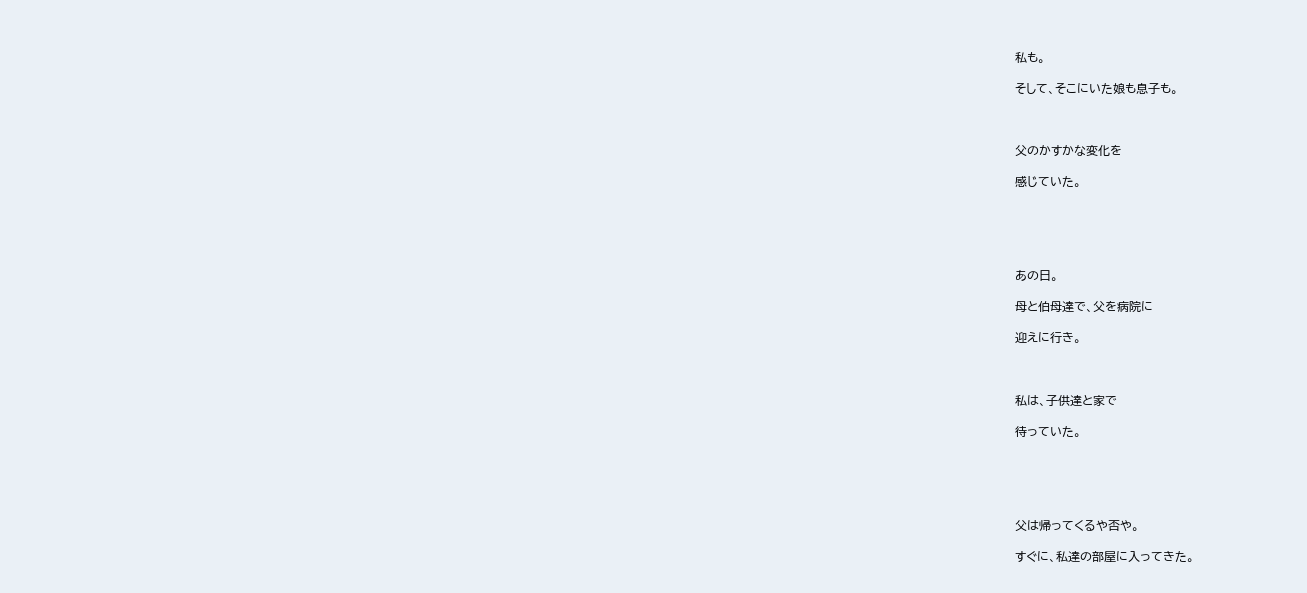私も。

そして、そこにいた娘も息子も。



父のかすかな変化を

感じていた。





あの日。

母と伯母達で、父を病院に

迎えに行き。



私は、子供達と家で

待っていた。





父は帰ってくるや否や。

すぐに、私達の部屋に入ってきた。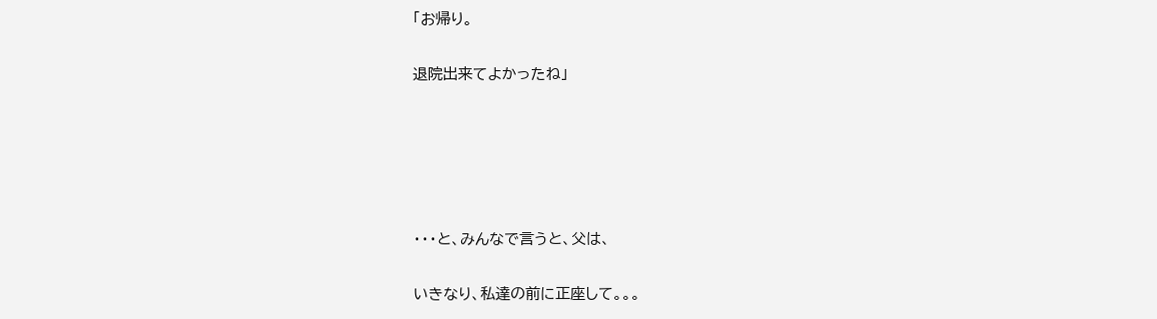「お帰り。

退院出来てよかったね」





・・・と、みんなで言うと、父は、

いきなり、私達の前に正座して。。。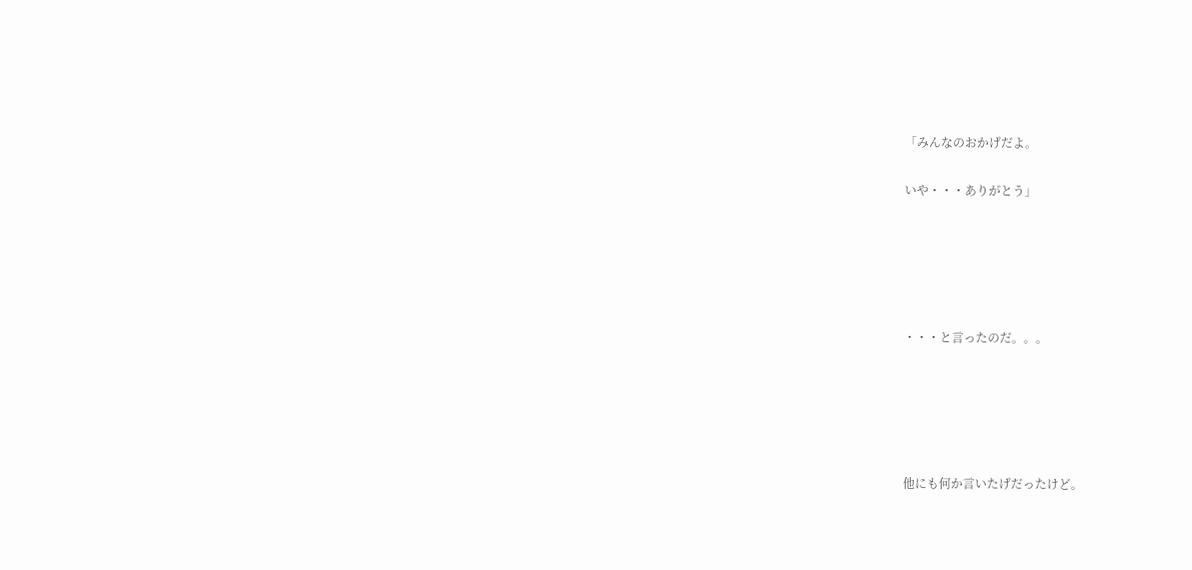「みんなのおかげだよ。

いや・・・ありがとう」





・・・と言ったのだ。。。





他にも何か言いたげだったけど。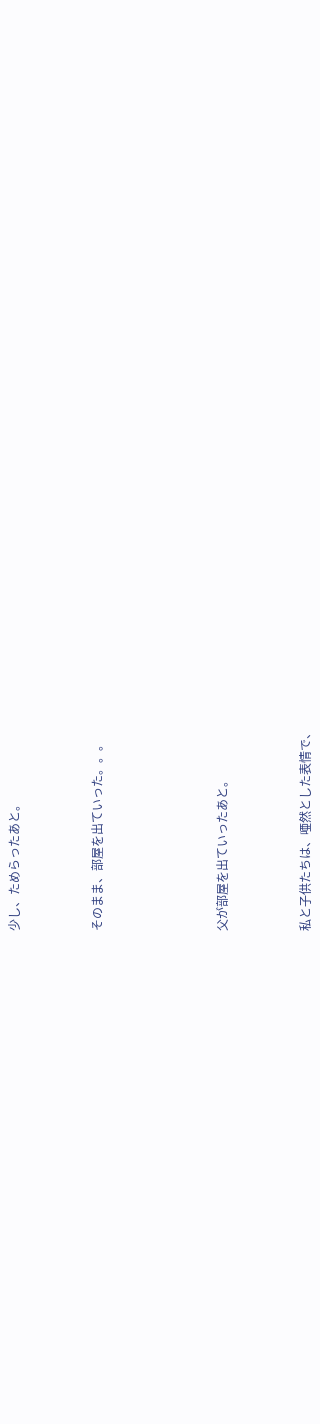少し、ためらったあと。



そのまま、部屋を出ていった。。。





父が部屋を出ていったあと。



私と子供たちは、唖然とした表情で、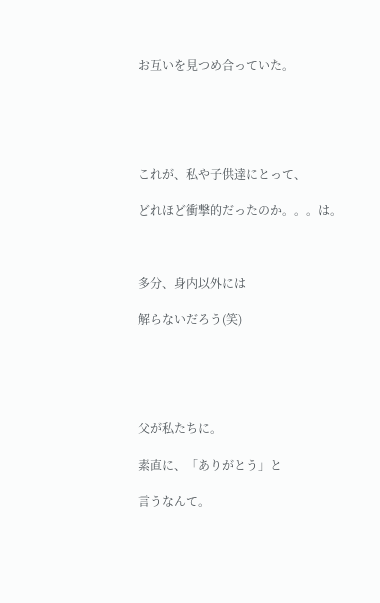お互いを見つめ合っていた。





これが、私や子供達にとって、

どれほど衝撃的だったのか。。。は。



多分、身内以外には

解らないだろう(笑)





父が私たちに。

素直に、「ありがとう」と

言うなんて。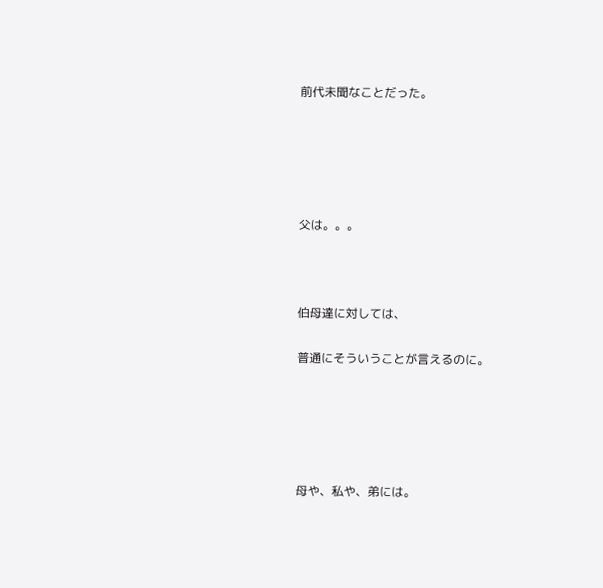前代未聞なことだった。





父は。。。



伯母達に対しては、

普通にそういうことが言えるのに。





母や、私や、弟には。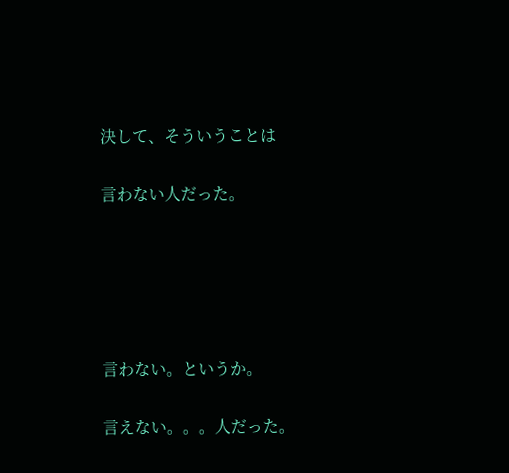決して、そういうことは

言わない人だった。





言わない。というか。

言えない。。。人だった。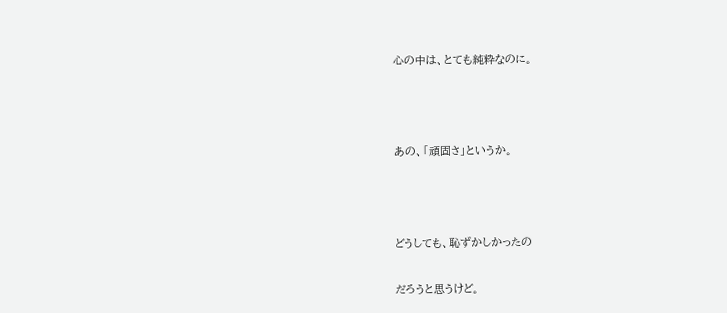心の中は、とても純粋なのに。



あの、「頑固さ」というか。



どうしても、恥ずかしかったの

だろうと思うけど。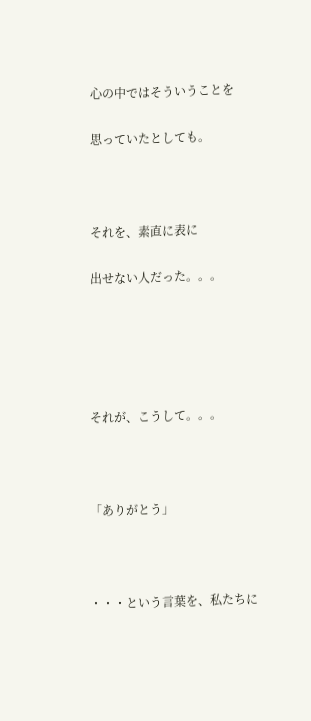心の中ではそういうことを

思っていたとしても。



それを、素直に表に

出せない人だった。。。





それが、こうして。。。



「ありがとう」



・・・という言葉を、私たちに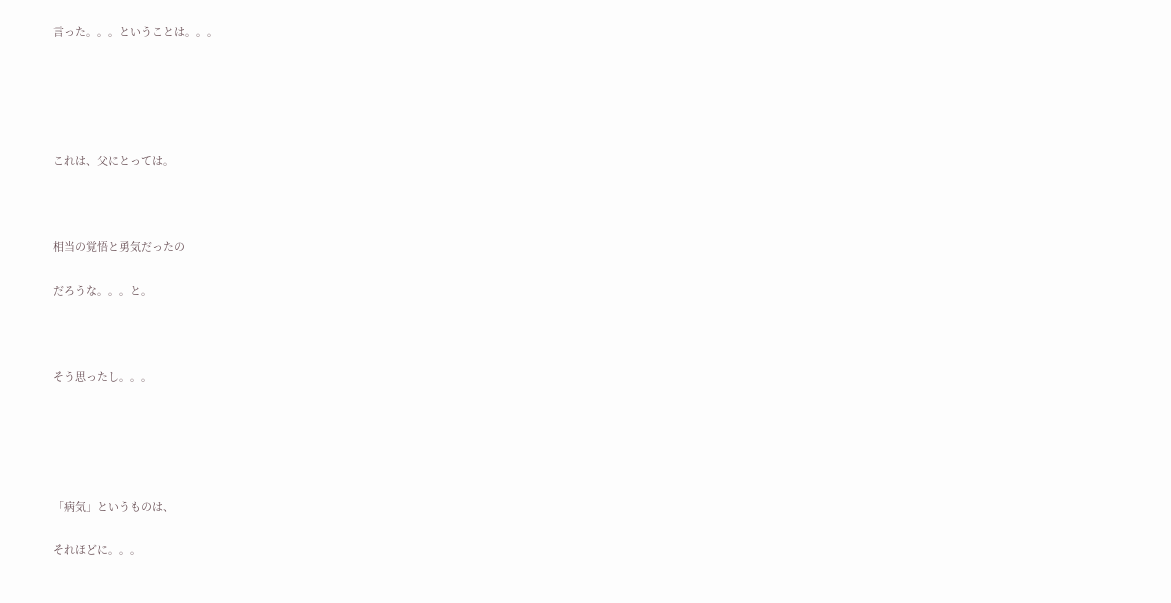言った。。。ということは。。。





これは、父にとっては。



相当の覚悟と勇気だったの

だろうな。。。と。



そう思ったし。。。





「病気」というものは、

それほどに。。。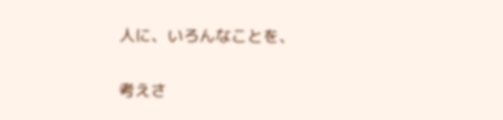人に、いろんなことを、

考えさ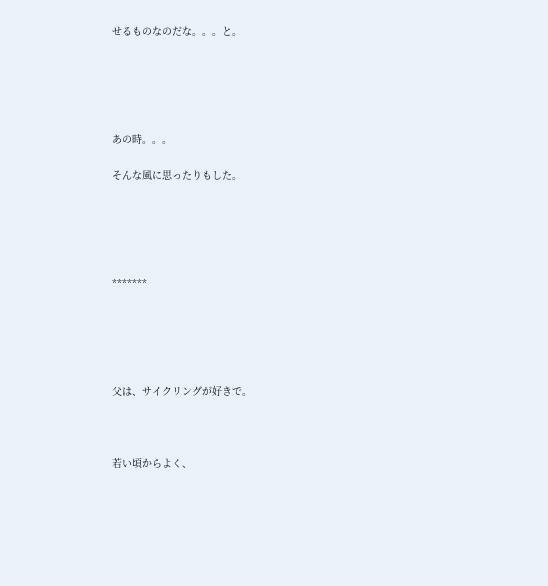せるものなのだな。。。と。





あの時。。。

そんな風に思ったりもした。





*******





父は、サイクリングが好きで。



若い頃からよく、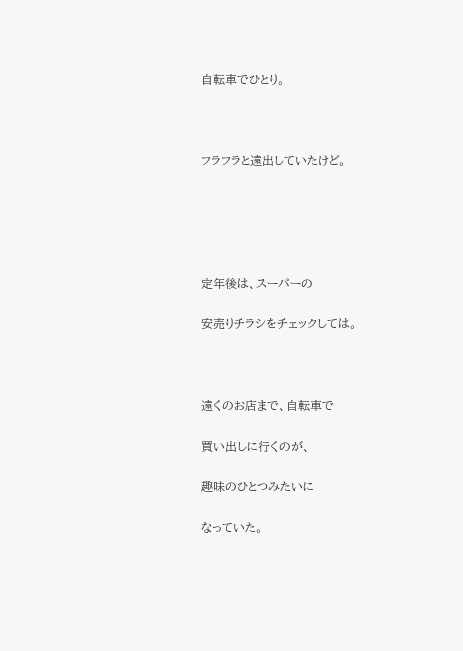自転車でひとり。



フラフラと遠出していたけど。





定年後は、スーパーの

安売りチラシをチェックしては。



遠くのお店まで、自転車で

買い出しに行くのが、

趣味のひとつみたいに

なっていた。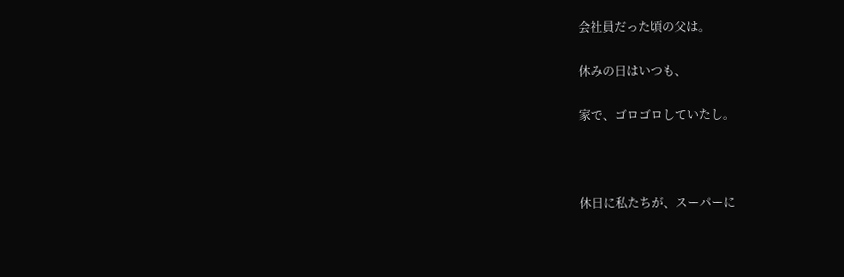会社員だった頃の父は。

休みの日はいつも、

家で、ゴロゴロしていたし。



休日に私たちが、スーパーに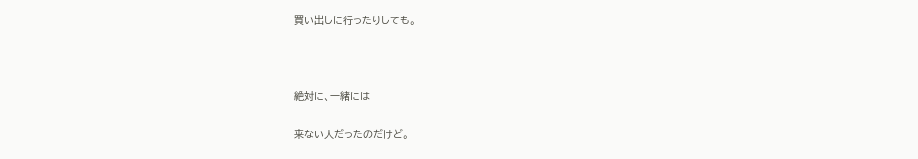買い出しに行ったりしても。



絶対に、一緒には

来ない人だったのだけど。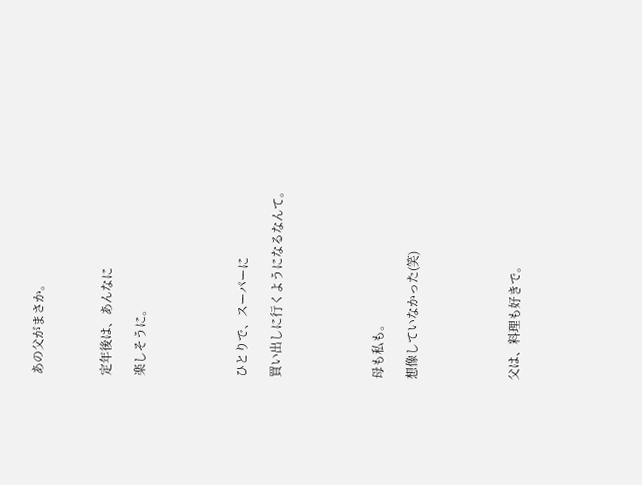あの父がまさか。



定年後は、あんなに

楽しそうに。





ひとりで、スーパーに

買い出しに行くようになるなんて。





母も私も。

想像していなかった(笑)





父は、料理も好きで。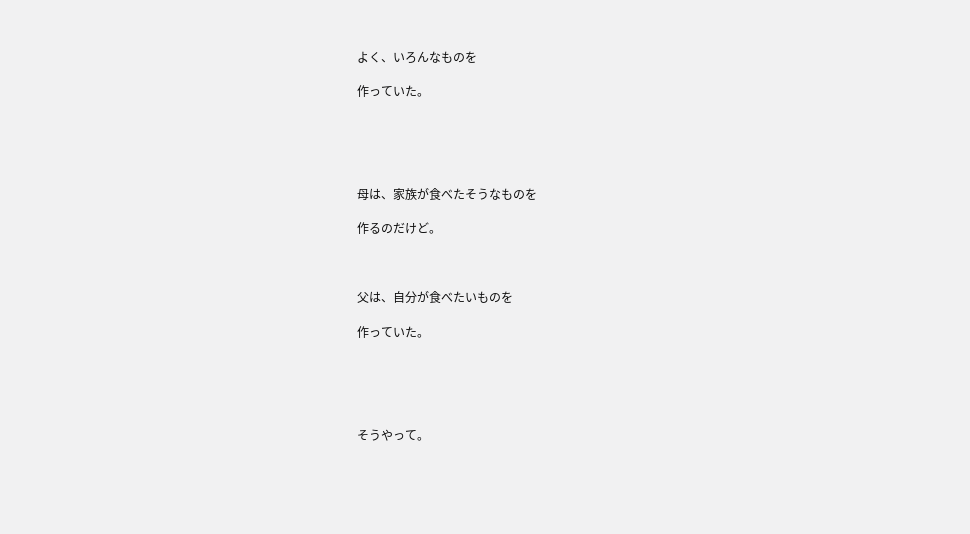よく、いろんなものを

作っていた。





母は、家族が食べたそうなものを

作るのだけど。



父は、自分が食べたいものを

作っていた。





そうやって。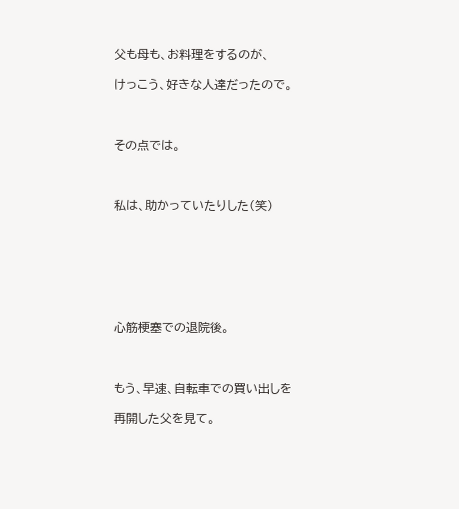父も母も、お料理をするのが、

けっこう、好きな人達だったので。



その点では。



私は、助かっていたりした(笑)







心筋梗塞での退院後。



もう、早速、自転車での買い出しを

再開した父を見て。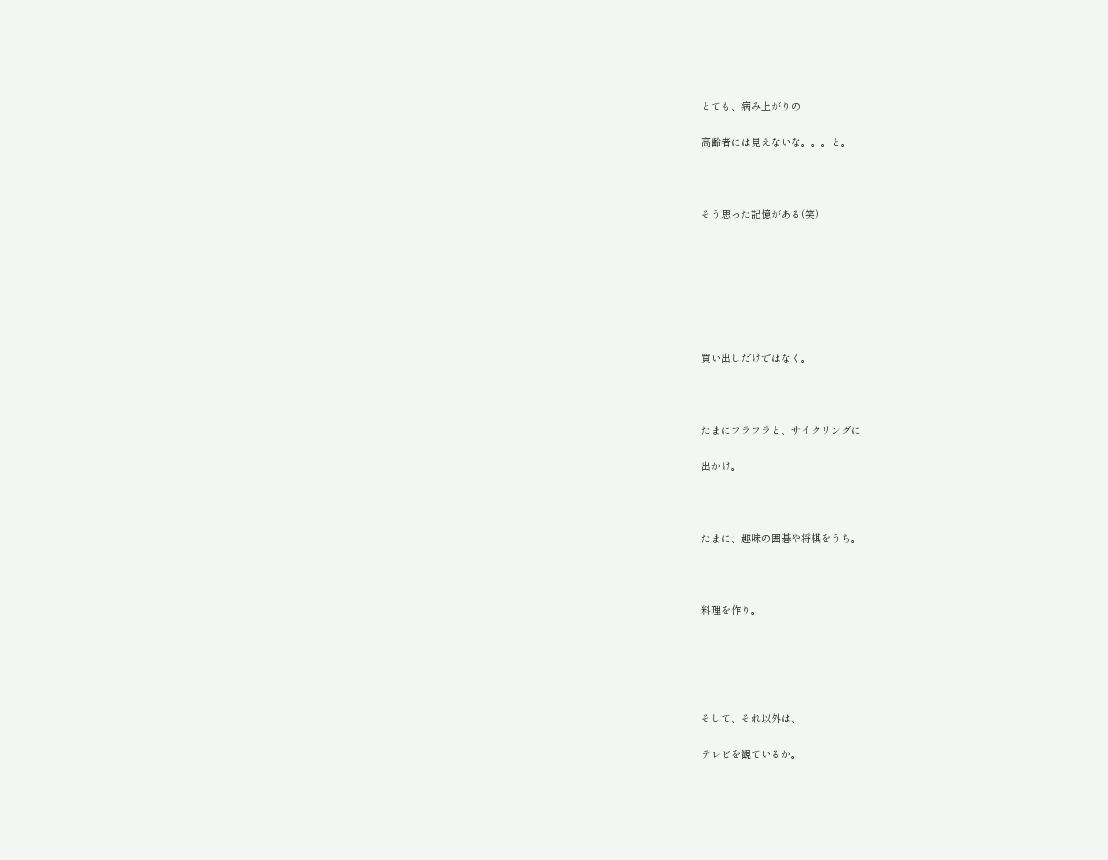とても、病み上がりの

高齢者には見えないな。。。と。



そう思った記憶がある(笑)







買い出しだけではなく。



たまにフラフラと、サイクリングに

出かけ。



たまに、趣味の囲碁や将棋をうち。



料理を作り。





そして、それ以外は、

テレビを観ているか。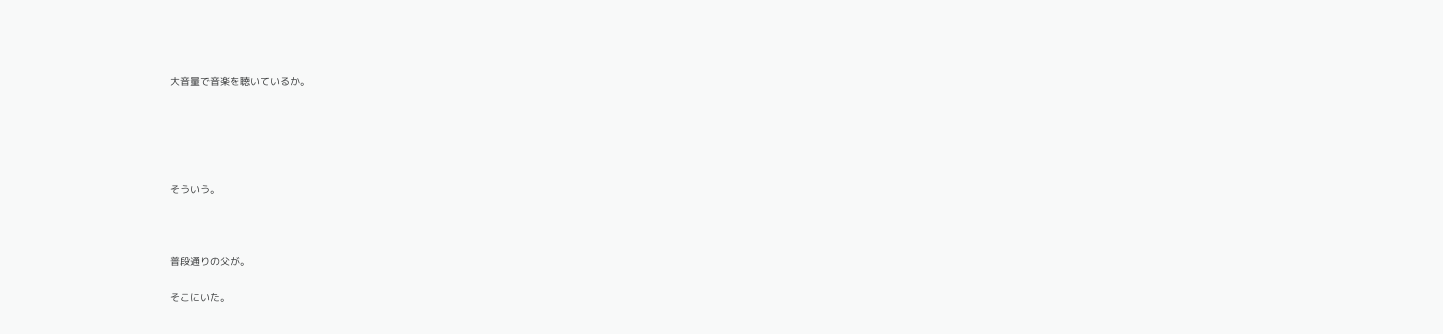大音量で音楽を聴いているか。





そういう。



普段通りの父が。

そこにいた。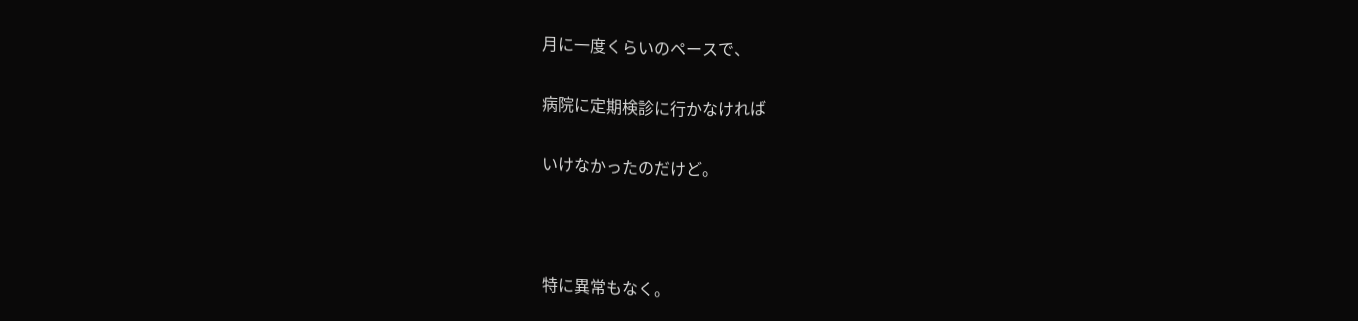月に一度くらいのペースで、

病院に定期検診に行かなければ

いけなかったのだけど。



特に異常もなく。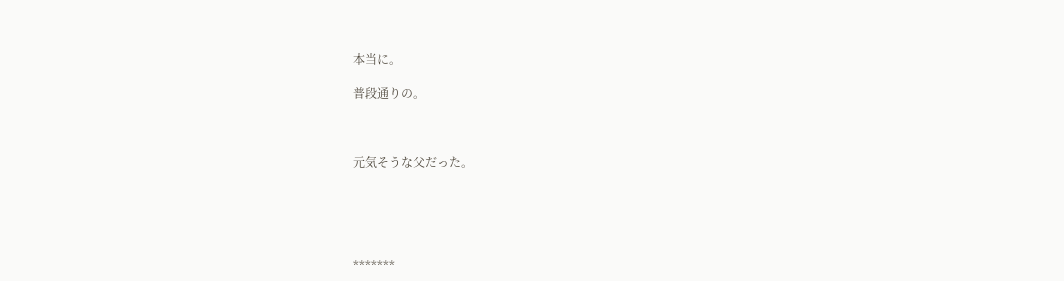本当に。

普段通りの。



元気そうな父だった。





*******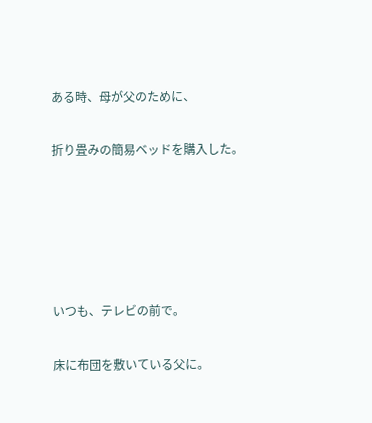ある時、母が父のために、

折り畳みの簡易ベッドを購入した。





いつも、テレビの前で。

床に布団を敷いている父に。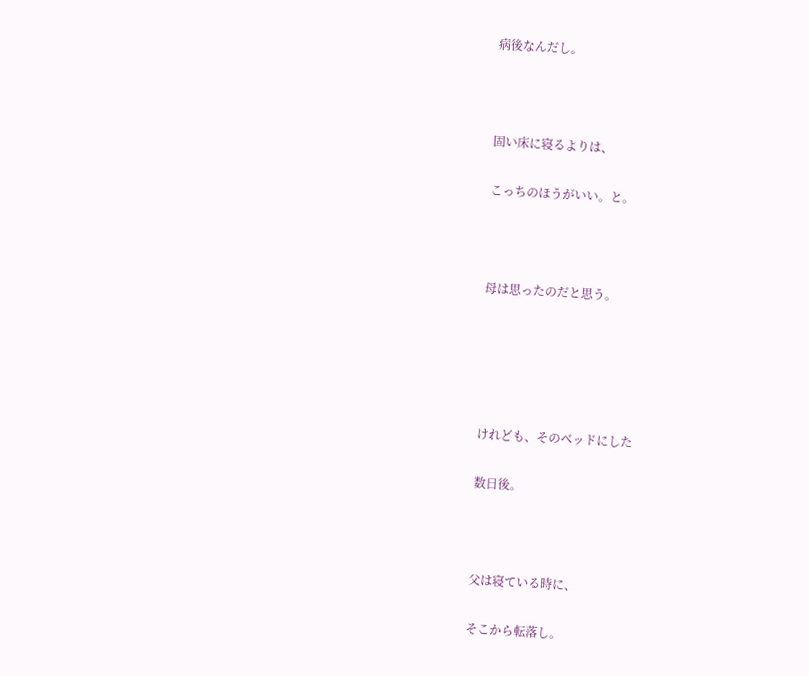病後なんだし。



固い床に寝るよりは、

こっちのほうがいい。と。



母は思ったのだと思う。





けれども、そのベッドにした

数日後。



父は寝ている時に、

そこから転落し。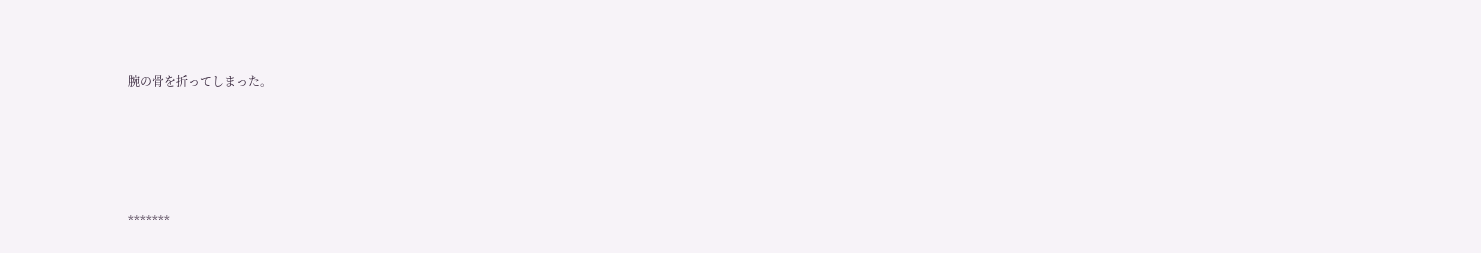腕の骨を折ってしまった。





*******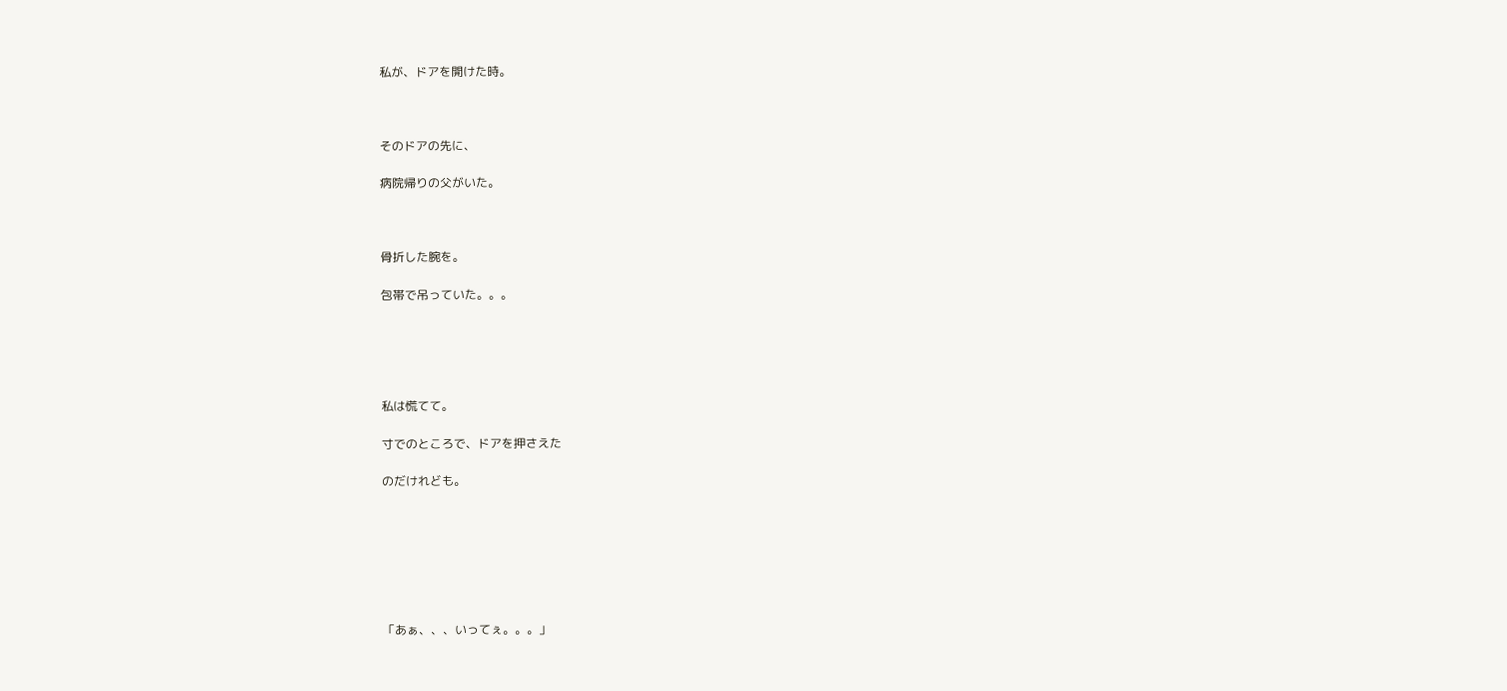私が、ドアを開けた時。



そのドアの先に、

病院帰りの父がいた。



骨折した腕を。

包帯で吊っていた。。。





私は慌てて。

寸でのところで、ドアを押さえた

のだけれども。







「あぁ、、、いってぇ。。。」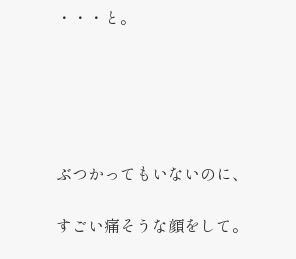・・・と。





ぶつかってもいないのに、

すごい痛そうな顔をして。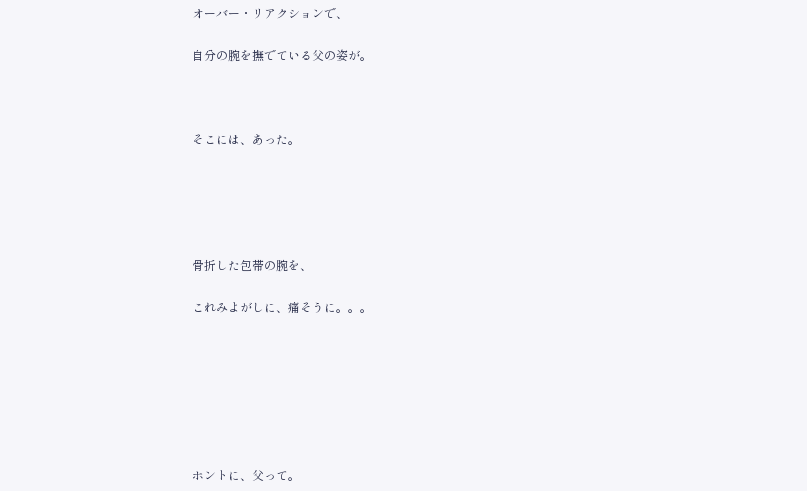オーバー・リアクションで、

自分の腕を撫でている父の姿が。



そこには、あった。





骨折した包帯の腕を、

これみよがしに、痛そうに。。。







ホントに、父って。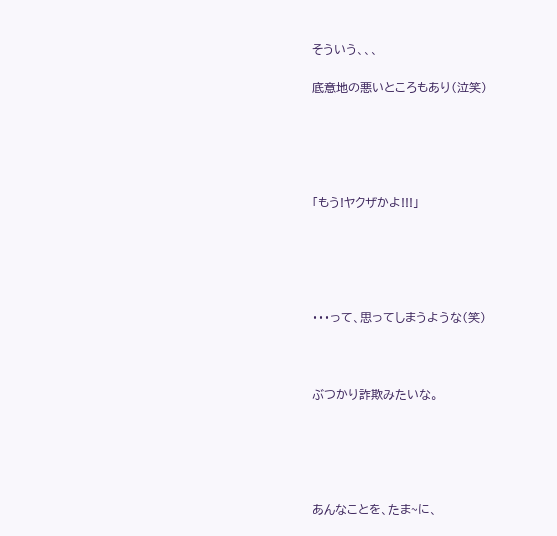そういう、、、

底意地の悪いところもあり(泣笑)





「もう!ヤクザかよ!!!」





・・・って、思ってしまうような(笑)



ぶつかり詐欺みたいな。





あんなことを、たま~に、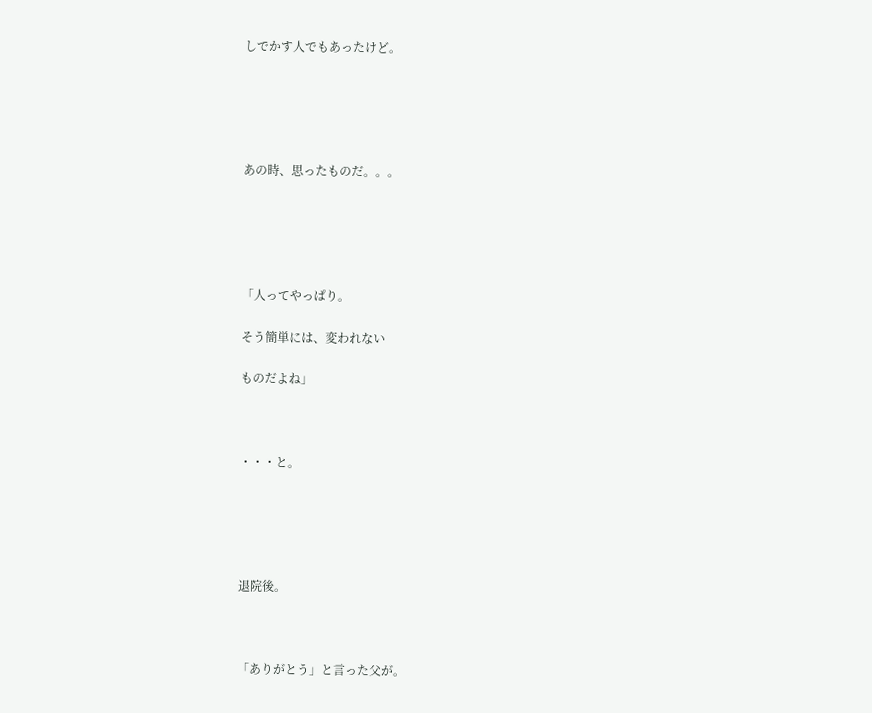しでかす人でもあったけど。





あの時、思ったものだ。。。





「人ってやっぱり。

そう簡単には、変われない

ものだよね」



・・・と。





退院後。



「ありがとう」と言った父が。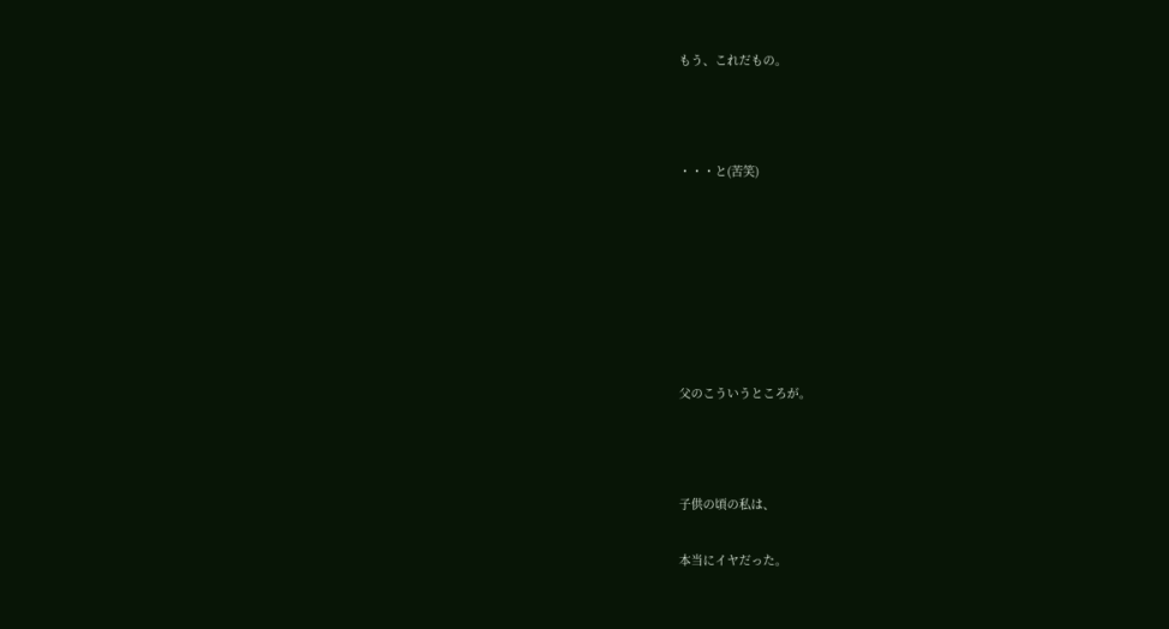もう、これだもの。



・・・と(苦笑)







父のこういうところが。



子供の頃の私は、

本当にイヤだった。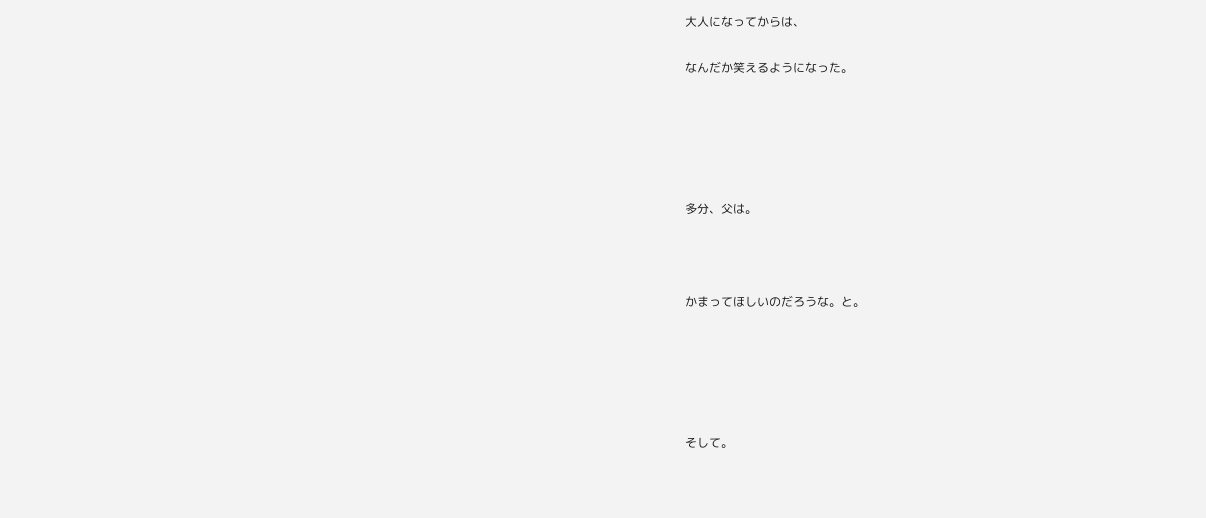大人になってからは、

なんだか笑えるようになった。





多分、父は。



かまってほしいのだろうな。と。





そして。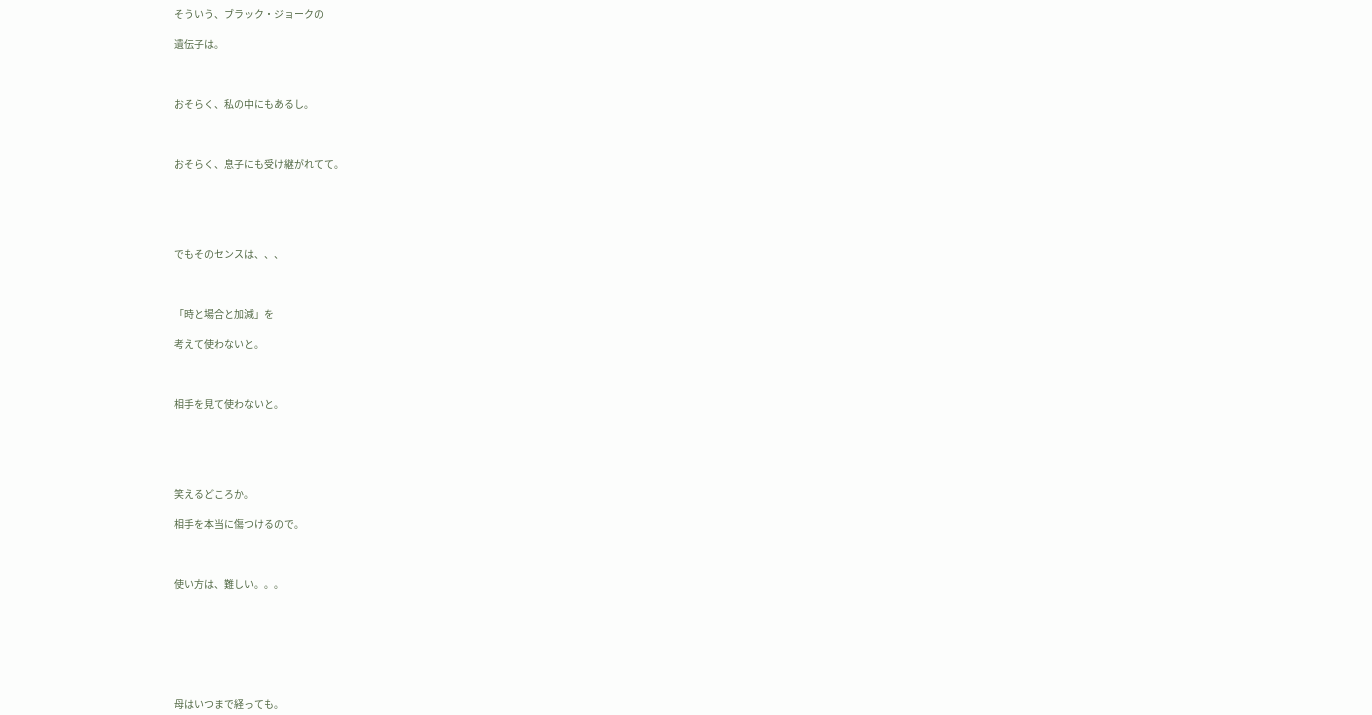そういう、ブラック・ジョークの

遺伝子は。



おそらく、私の中にもあるし。



おそらく、息子にも受け継がれてて。





でもそのセンスは、、、



「時と場合と加減」を

考えて使わないと。



相手を見て使わないと。





笑えるどころか。

相手を本当に傷つけるので。



使い方は、難しい。。。







母はいつまで経っても。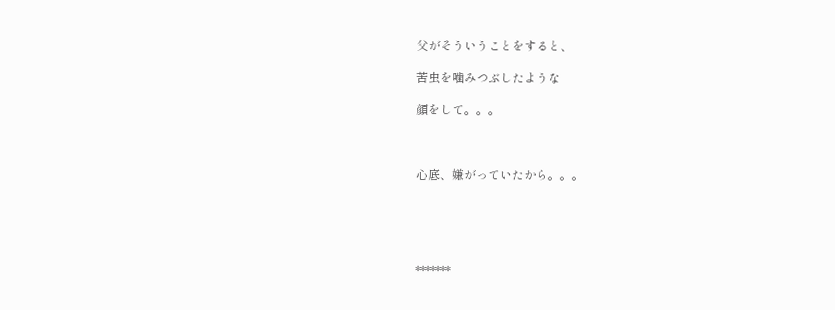父がそういうことをすると、

苦虫を噛みつぶしたような

顔をして。。。



心底、嫌がっていたから。。。





*******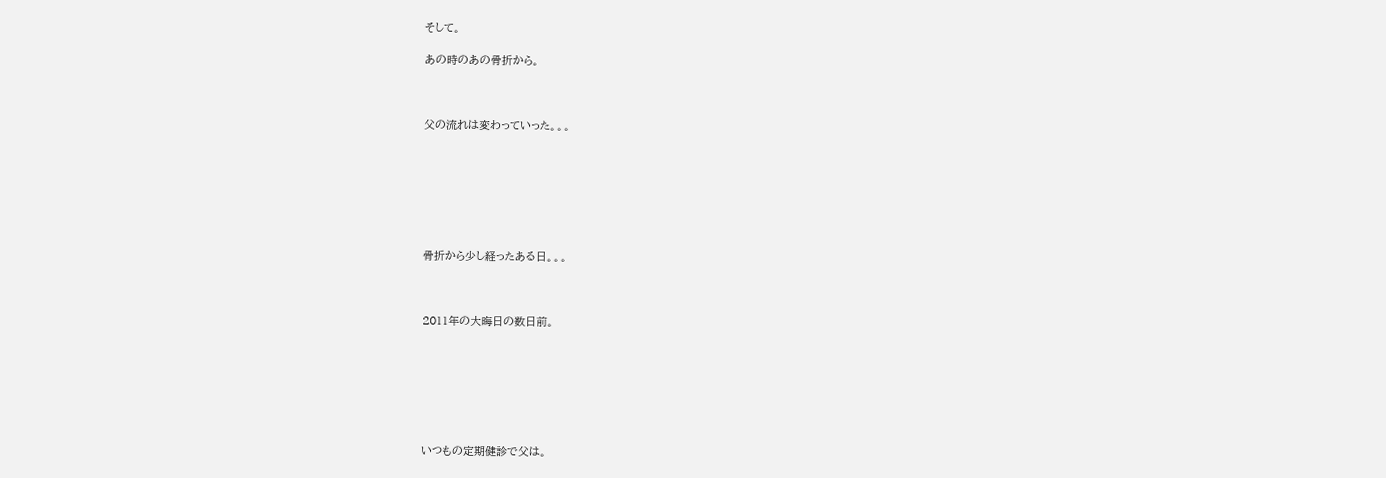そして。

あの時のあの骨折から。



父の流れは変わっていった。。。







骨折から少し経ったある日。。。



2011年の大晦日の数日前。







いつもの定期健診で父は。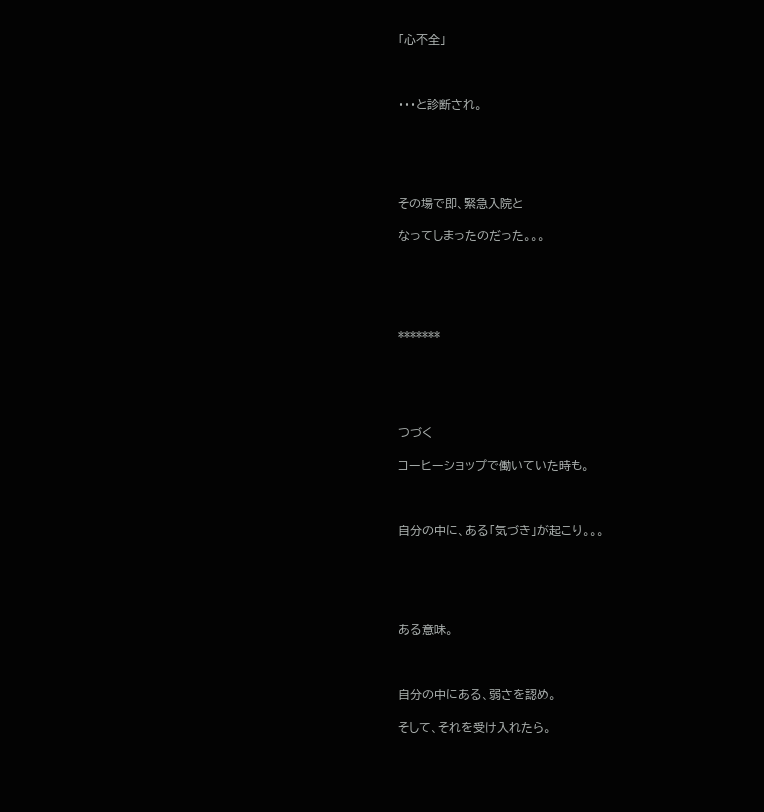「心不全」



・・・と診断され。





その場で即、緊急入院と

なってしまったのだった。。。





*******





つづく

コーヒーショップで働いていた時も。



自分の中に、ある「気づき」が起こり。。。





ある意味。



自分の中にある、弱さを認め。

そして、それを受け入れたら。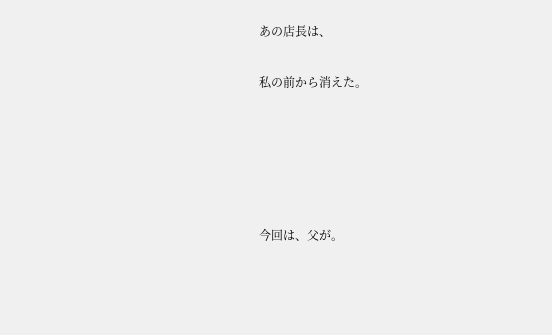あの店長は、

私の前から消えた。





今回は、父が。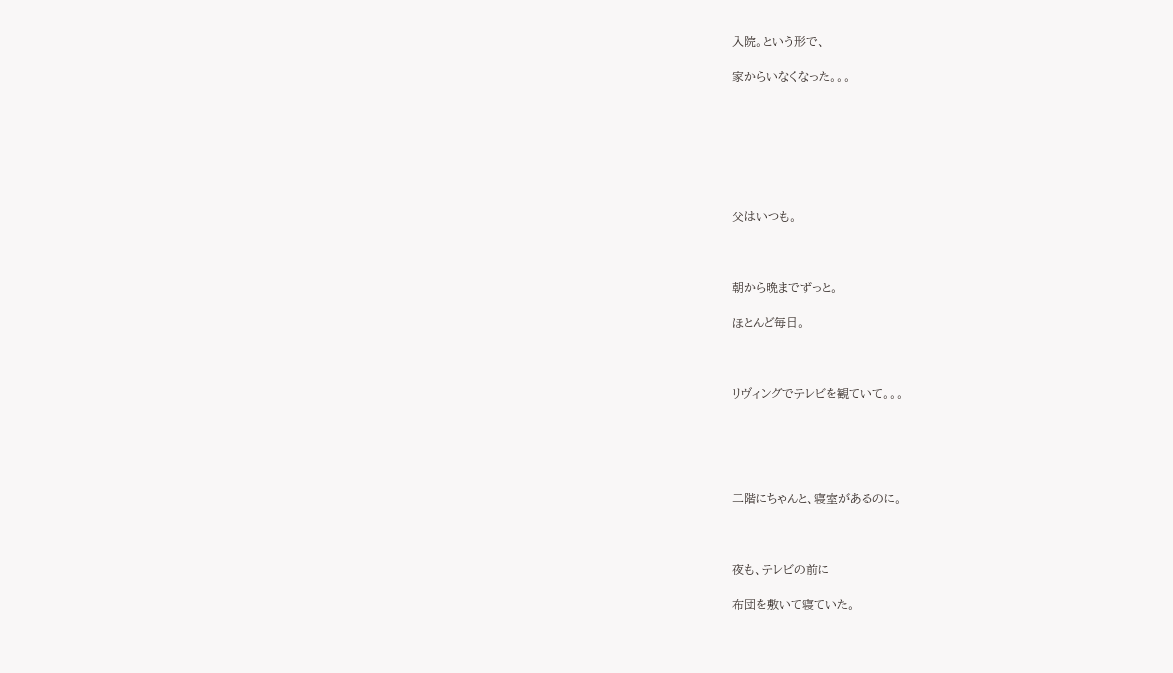入院。という形で、

家からいなくなった。。。







父はいつも。



朝から晩までずっと。

ほとんど毎日。



リヴィングでテレビを観ていて。。。





二階にちゃんと、寝室があるのに。



夜も、テレビの前に

布団を敷いて寝ていた。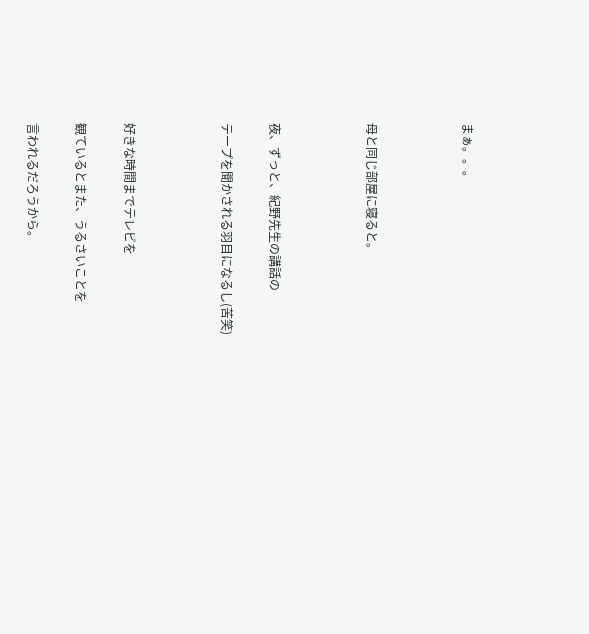まぁ。。。



母と同じ部屋に寝ると。



夜、ずっと、紀野先生の講話の

テープを聞かされる羽目になるし(苦笑)



好きな時間までテレビを

観ているとまた、うるさいことを

言われるだろうから。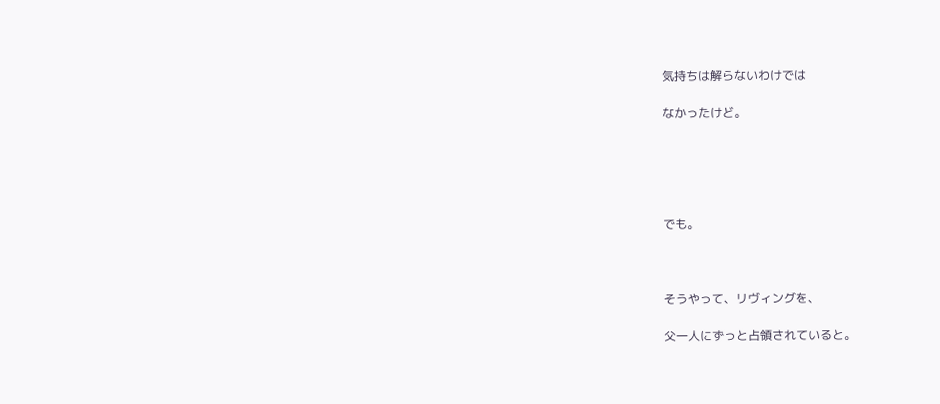気持ちは解らないわけでは

なかったけど。





でも。



そうやって、リヴィングを、

父一人にずっと占領されていると。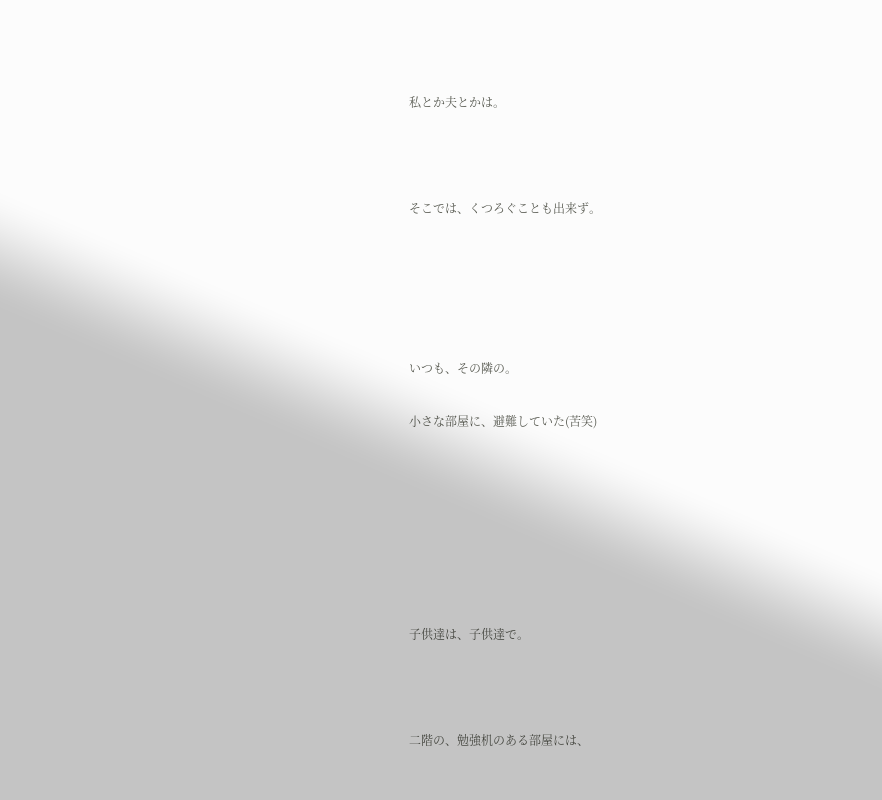私とか夫とかは。



そこでは、くつろぐことも出来ず。





いつも、その隣の。

小さな部屋に、避難していた(苦笑)







子供達は、子供達で。



二階の、勉強机のある部屋には、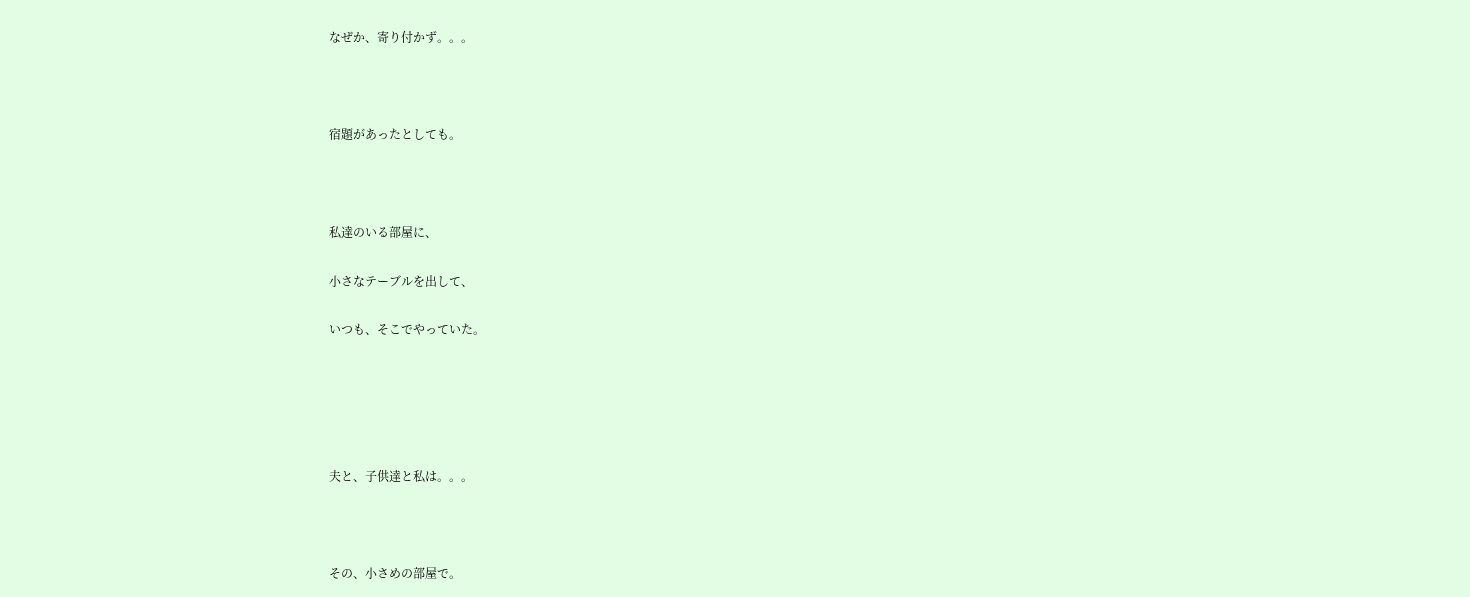なぜか、寄り付かず。。。



宿題があったとしても。



私達のいる部屋に、

小さなテーブルを出して、

いつも、そこでやっていた。





夫と、子供達と私は。。。



その、小さめの部屋で。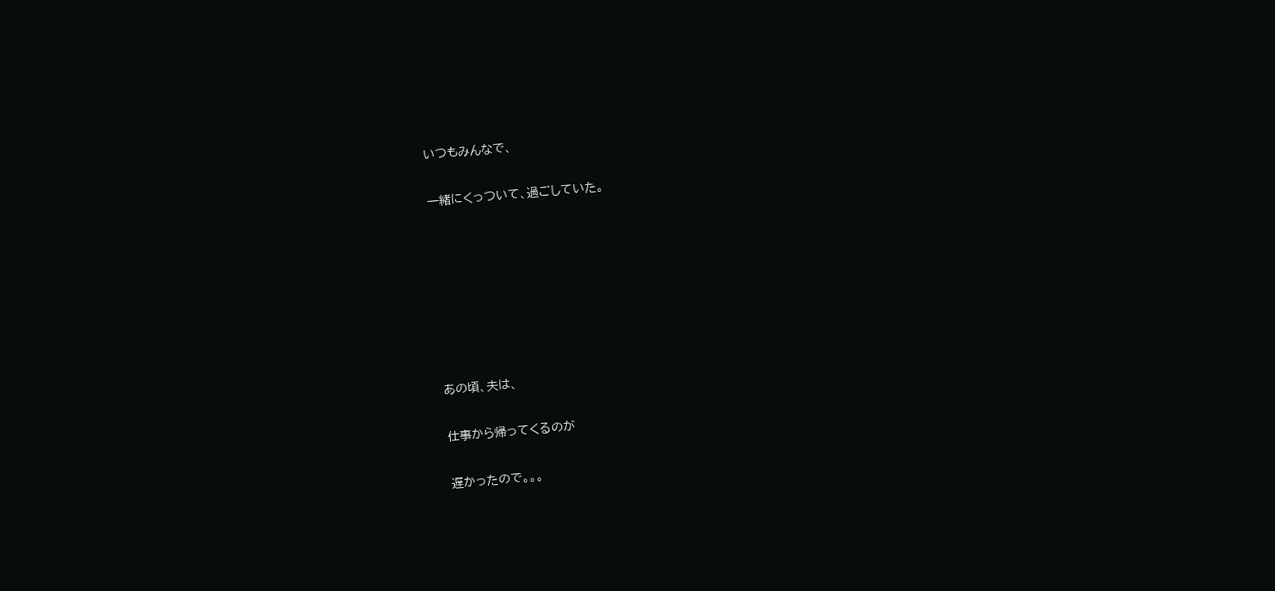いつもみんなで、

一緒にくっついて、過ごしていた。







あの頃、夫は、

仕事から帰ってくるのが

遅かったので。。。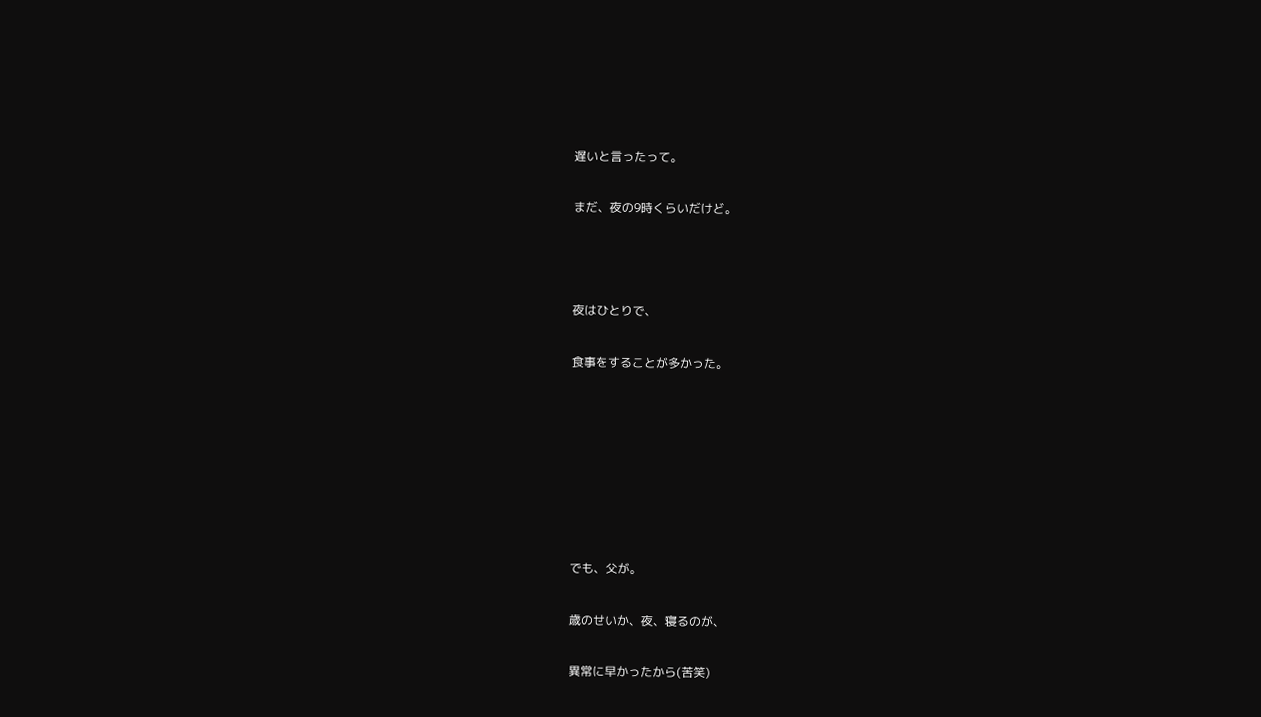遅いと言ったって。

まだ、夜の9時くらいだけど。



夜はひとりで、

食事をすることが多かった。







でも、父が。

歳のせいか、夜、寝るのが、

異常に早かったから(苦笑)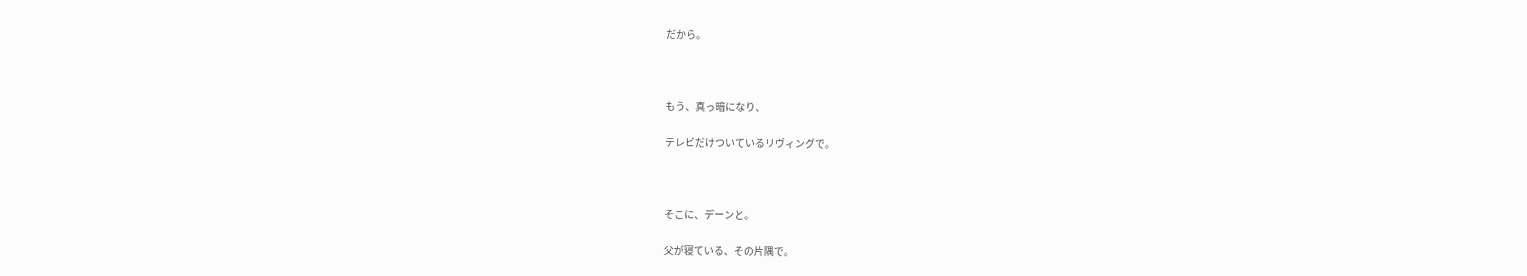だから。



もう、真っ暗になり、

テレビだけついているリヴィングで。



そこに、デーンと。

父が寝ている、その片隅で。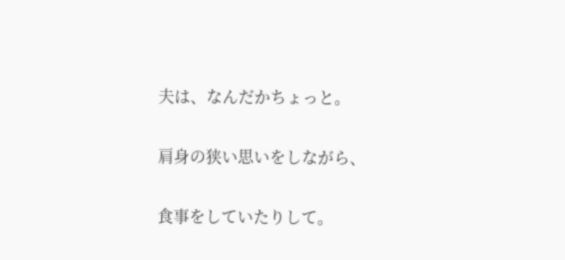夫は、なんだかちょっと。

肩身の狭い思いをしながら、

食事をしていたりして。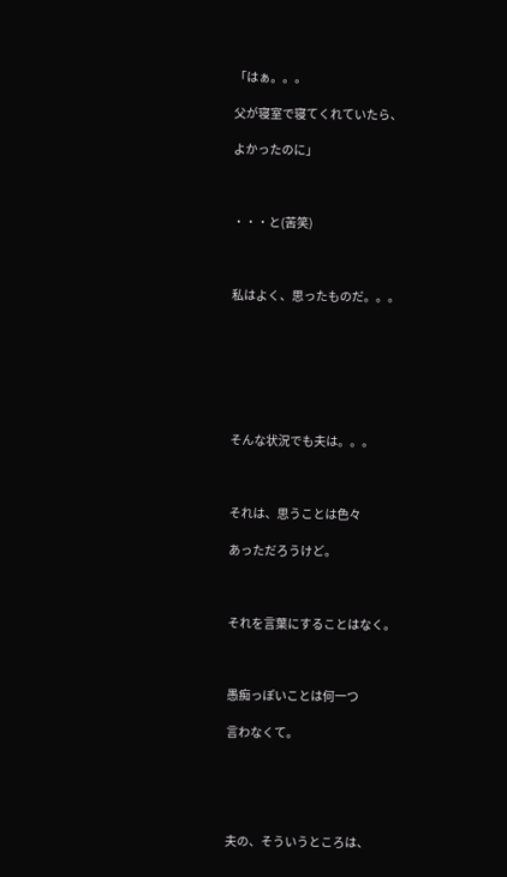「はぁ。。。

父が寝室で寝てくれていたら、

よかったのに」



・・・と(苦笑)



私はよく、思ったものだ。。。







そんな状況でも夫は。。。



それは、思うことは色々

あっただろうけど。



それを言葉にすることはなく。



愚痴っぽいことは何一つ

言わなくて。





夫の、そういうところは、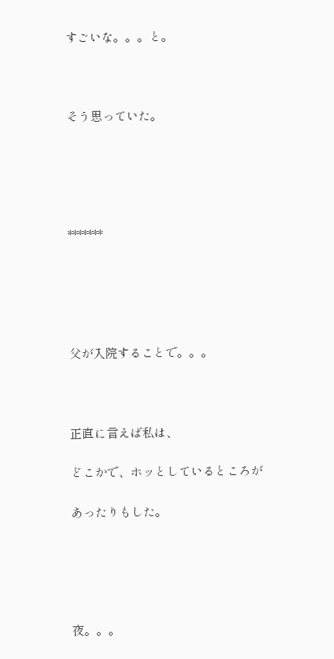すごいな。。。と。



そう思っていた。





*******





父が入院することで。。。



正直に言えば私は、

どこかで、ホッとしているところが

あったりもした。





夜。。。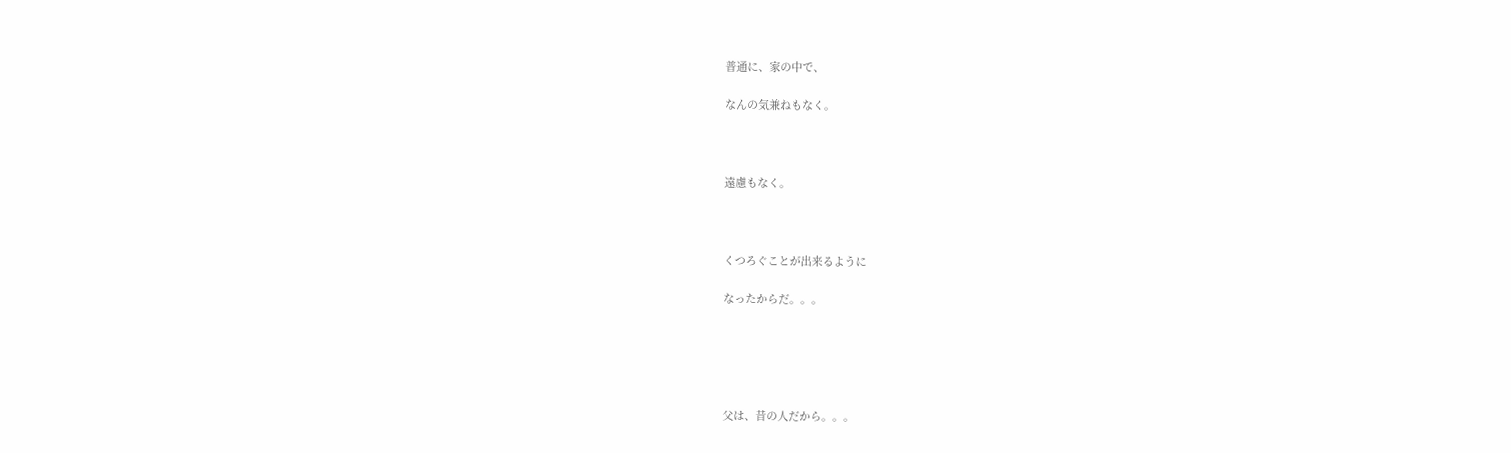普通に、家の中で、

なんの気兼ねもなく。



遠慮もなく。



くつろぐことが出来るように

なったからだ。。。





父は、昔の人だから。。。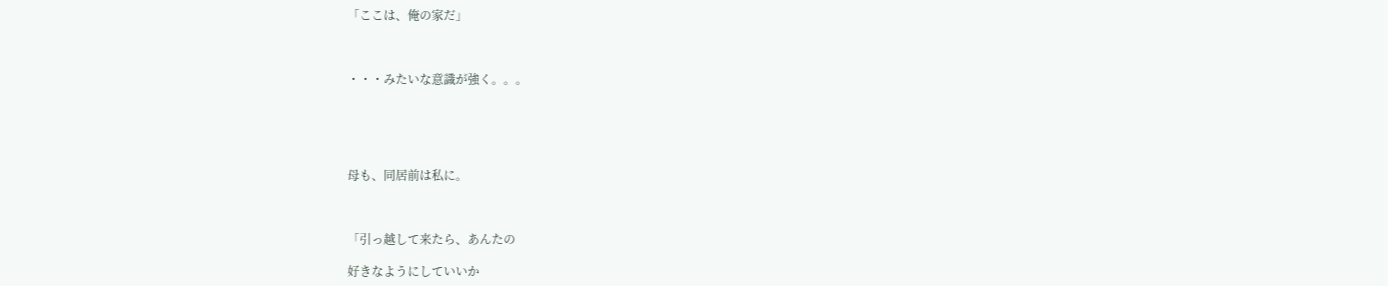「ここは、俺の家だ」



・・・みたいな意識が強く。。。





母も、同居前は私に。



「引っ越して来たら、あんたの

好きなようにしていいか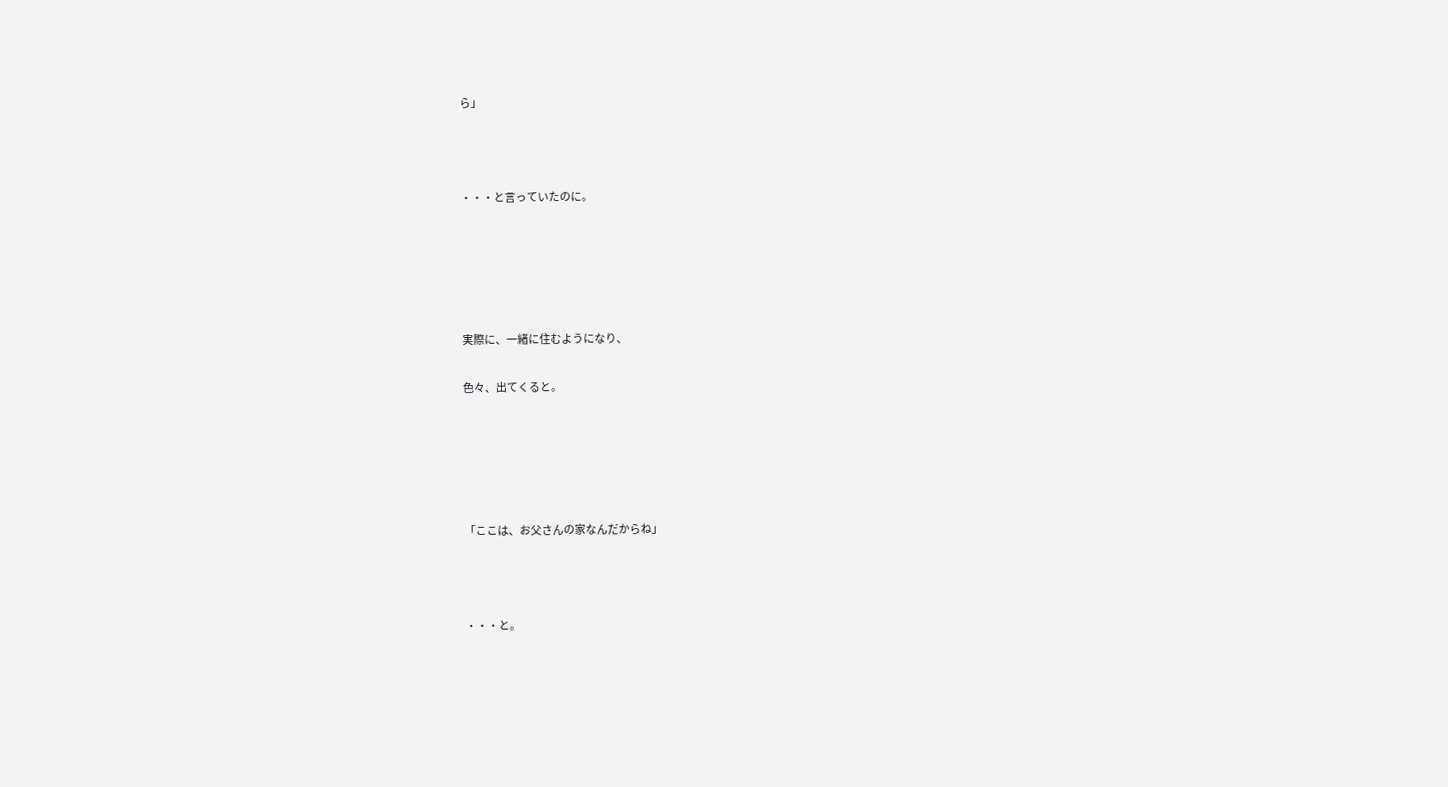ら」



・・・と言っていたのに。





実際に、一緒に住むようになり、

色々、出てくると。





「ここは、お父さんの家なんだからね」



・・・と。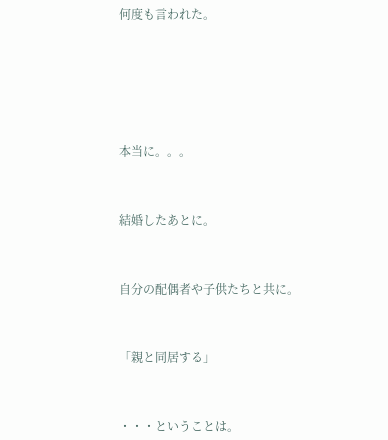何度も言われた。







本当に。。。



結婚したあとに。



自分の配偶者や子供たちと共に。



「親と同居する」



・・・ということは。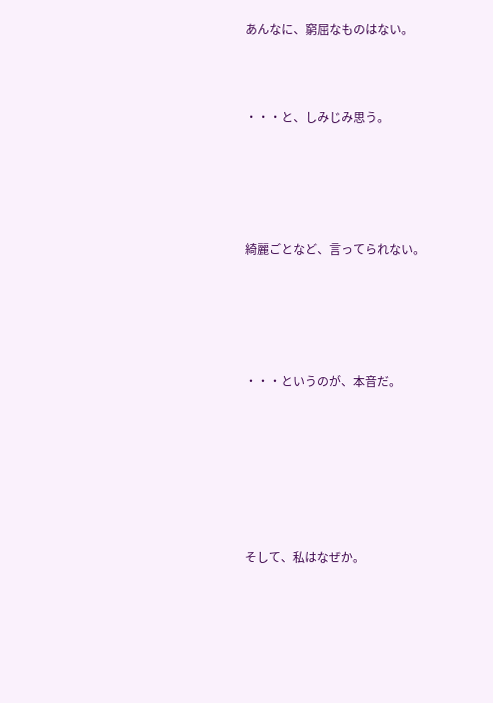あんなに、窮屈なものはない。



・・・と、しみじみ思う。





綺麗ごとなど、言ってられない。





・・・というのが、本音だ。







そして、私はなぜか。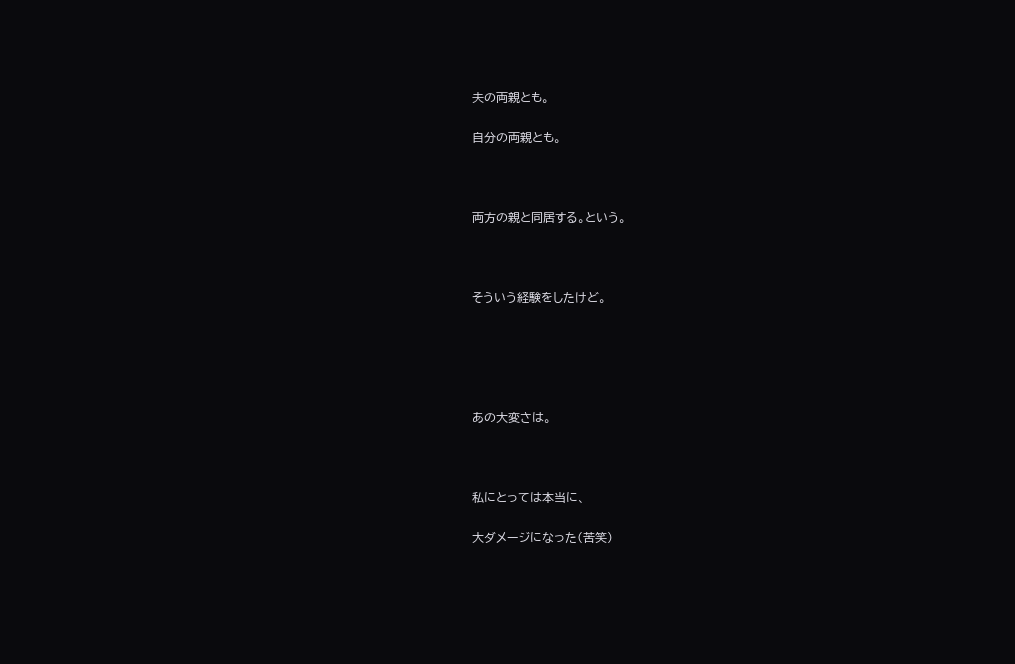夫の両親とも。

自分の両親とも。



両方の親と同居する。という。



そういう経験をしたけど。





あの大変さは。



私にとっては本当に、

大ダメージになった(苦笑)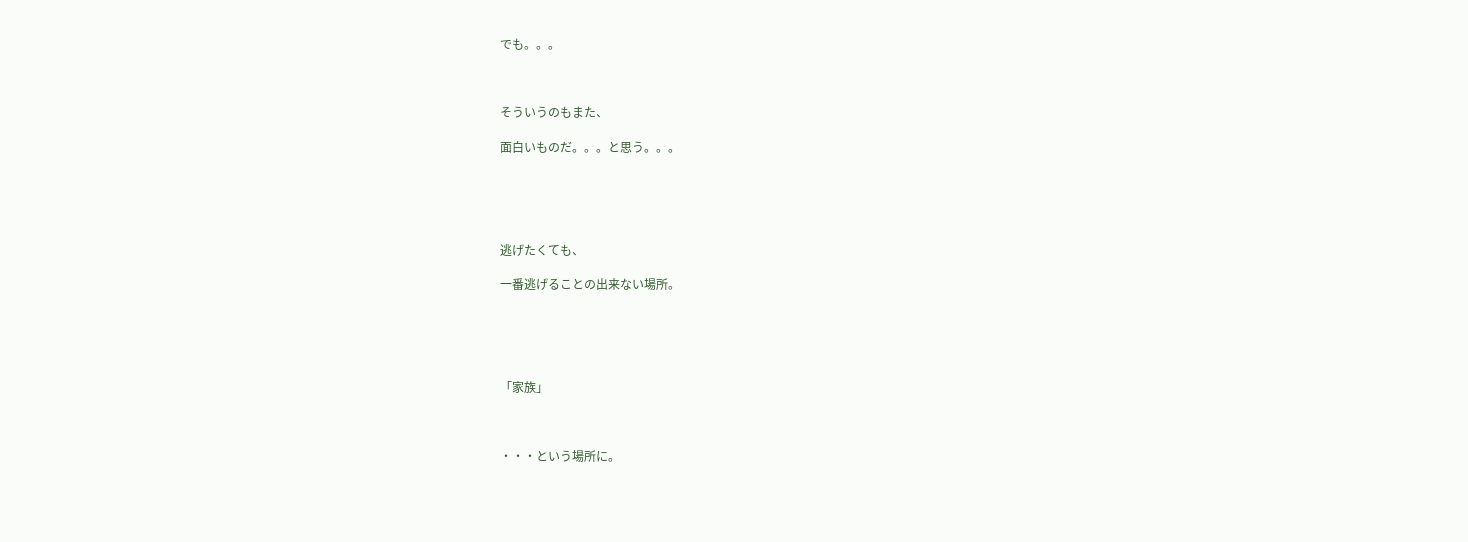でも。。。



そういうのもまた、

面白いものだ。。。と思う。。。





逃げたくても、

一番逃げることの出来ない場所。





「家族」



・・・という場所に。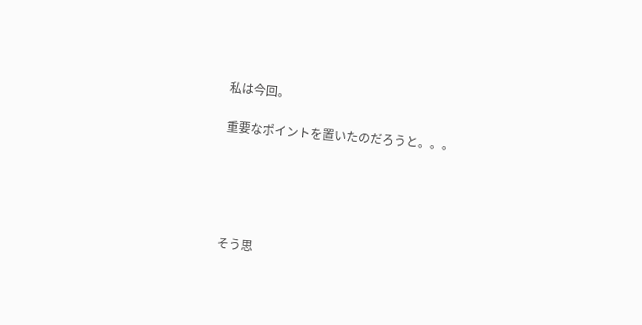私は今回。

重要なポイントを置いたのだろうと。。。





そう思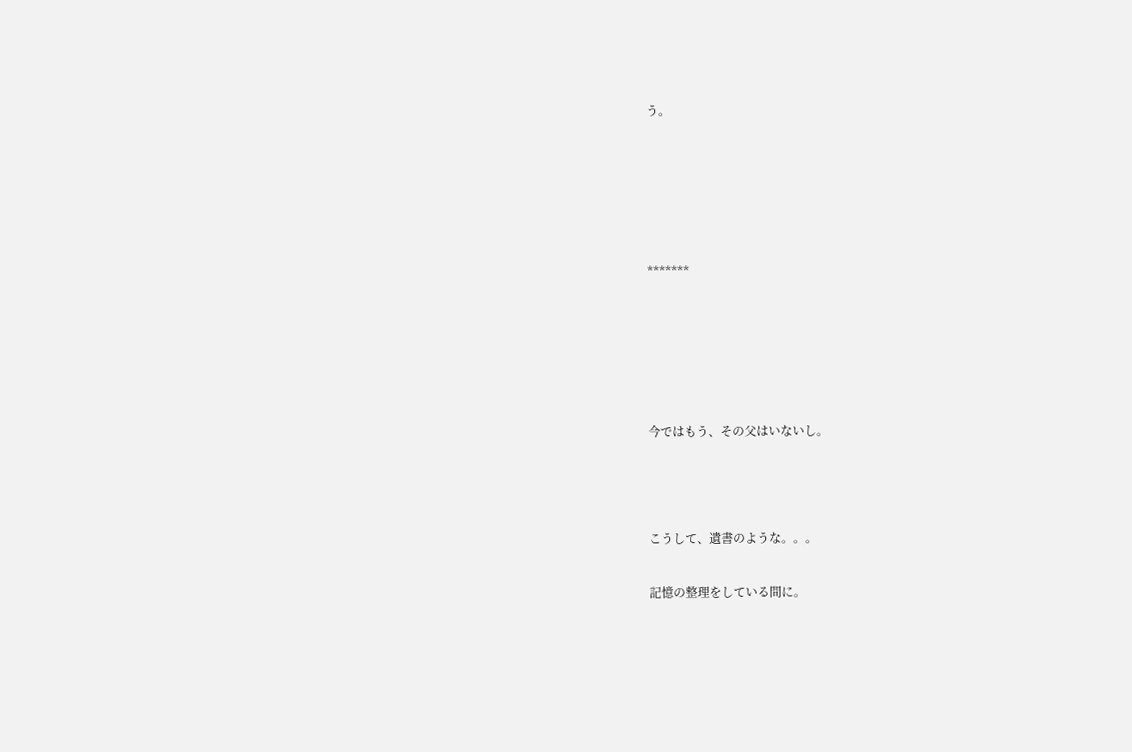う。





*******





今ではもう、その父はいないし。



こうして、遺書のような。。。

記憶の整理をしている間に。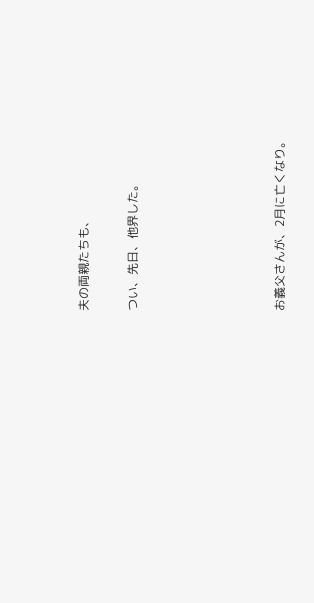夫の両親たちも、

つい、先日、他界した。





お義父さんが、2月に亡くなり。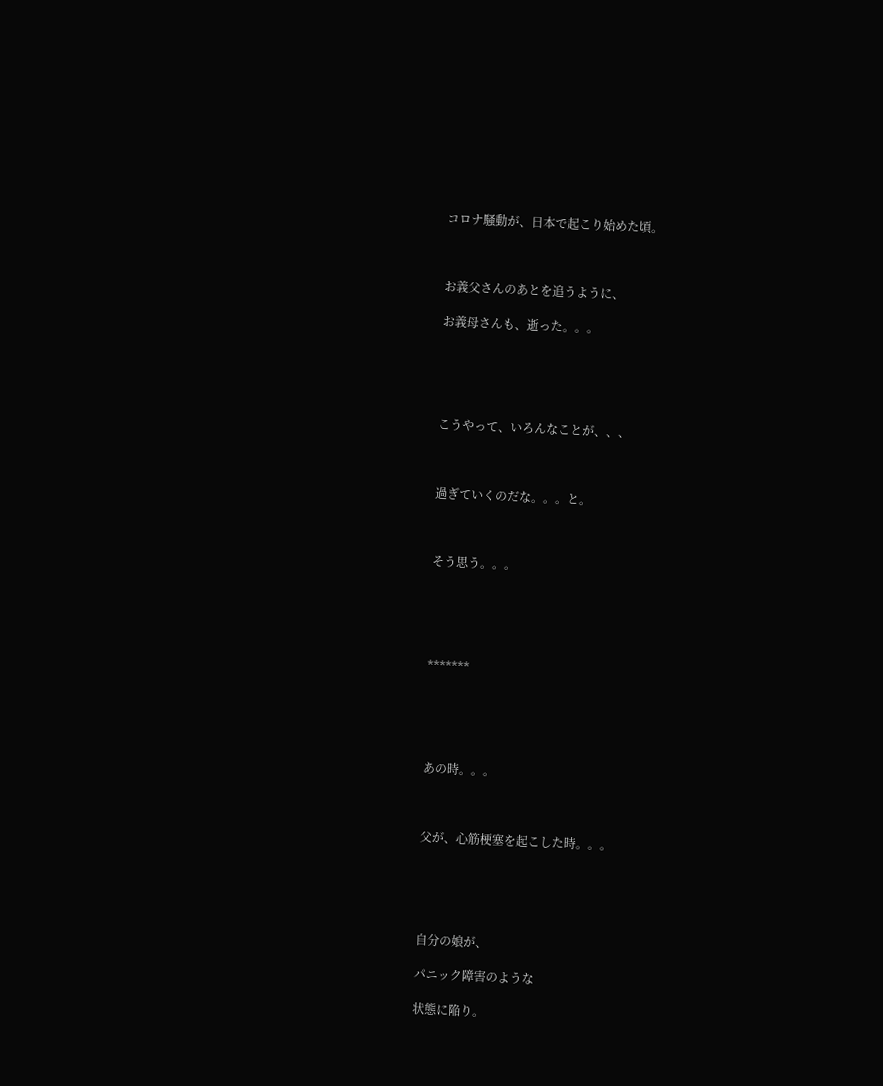コロナ騒動が、日本で起こり始めた頃。



お義父さんのあとを追うように、

お義母さんも、逝った。。。





こうやって、いろんなことが、、、



過ぎていくのだな。。。と。



そう思う。。。





*******





あの時。。。



父が、心筋梗塞を起こした時。。。





自分の娘が、

パニック障害のような

状態に陥り。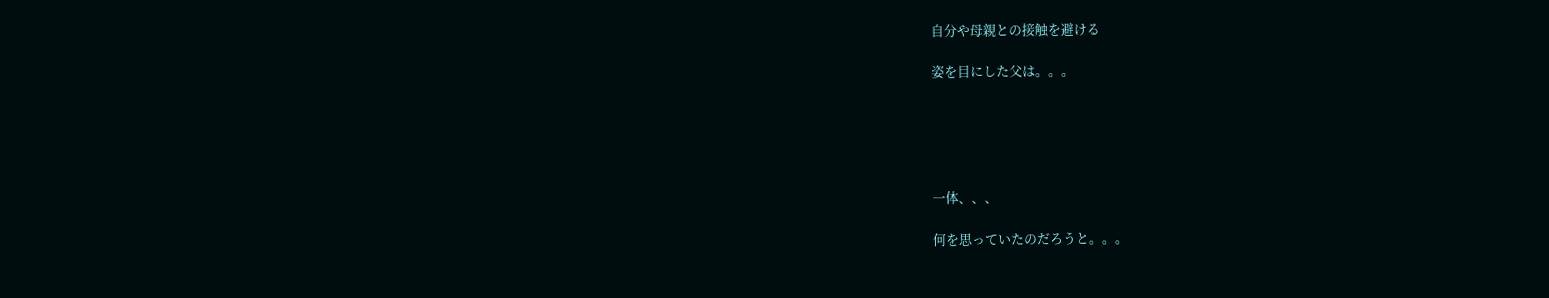自分や母親との接触を避ける

姿を目にした父は。。。





一体、、、

何を思っていたのだろうと。。。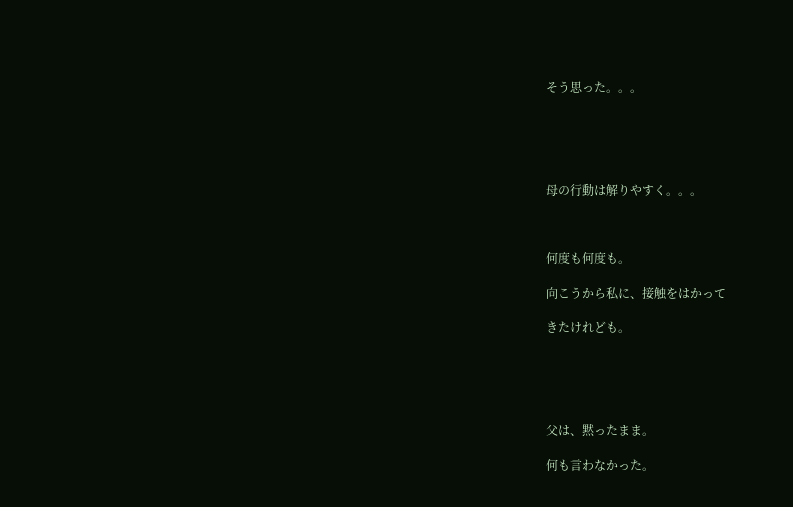そう思った。。。





母の行動は解りやすく。。。



何度も何度も。

向こうから私に、接触をはかって

きたけれども。





父は、黙ったまま。

何も言わなかった。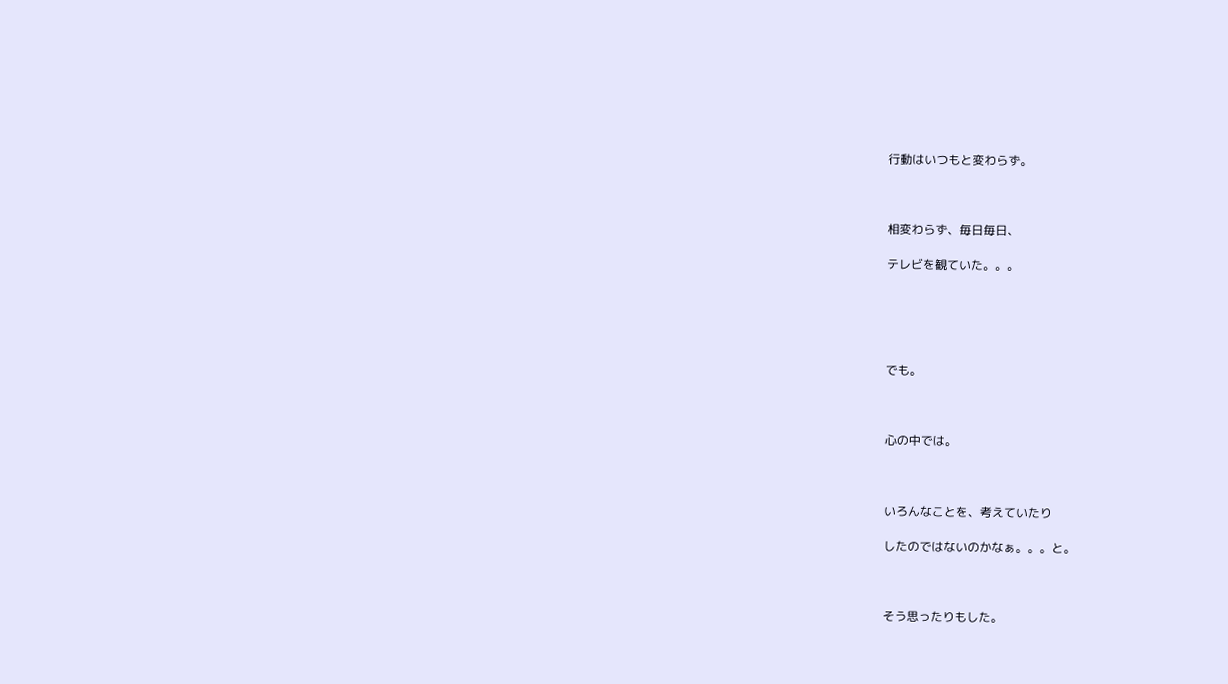行動はいつもと変わらず。



相変わらず、毎日毎日、

テレビを観ていた。。。





でも。



心の中では。



いろんなことを、考えていたり

したのではないのかなぁ。。。と。



そう思ったりもした。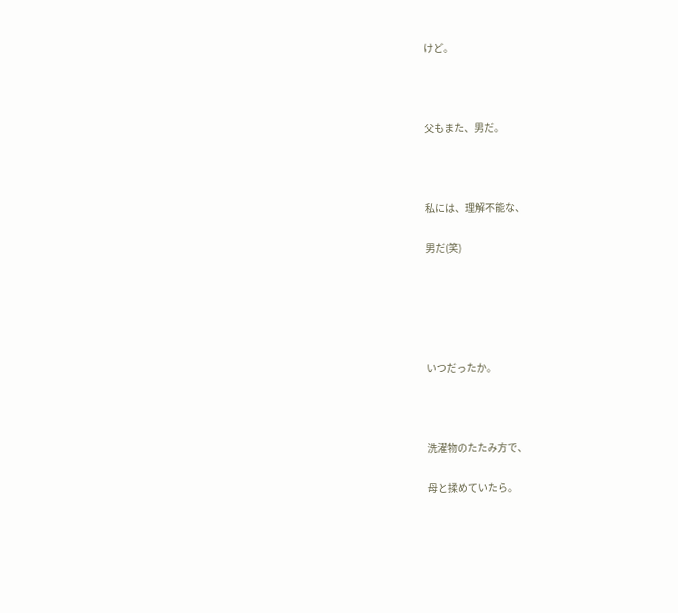けど。



父もまた、男だ。



私には、理解不能な、

男だ(笑)





いつだったか。



洗濯物のたたみ方で、

母と揉めていたら。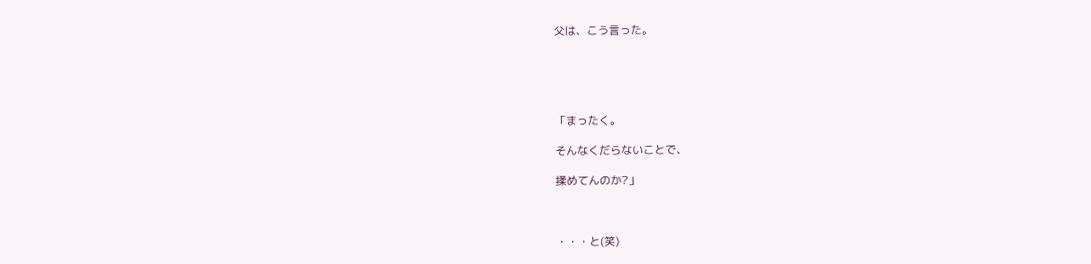父は、こう言った。





「まったく。

そんなくだらないことで、

揉めてんのか?」



・・・と(笑)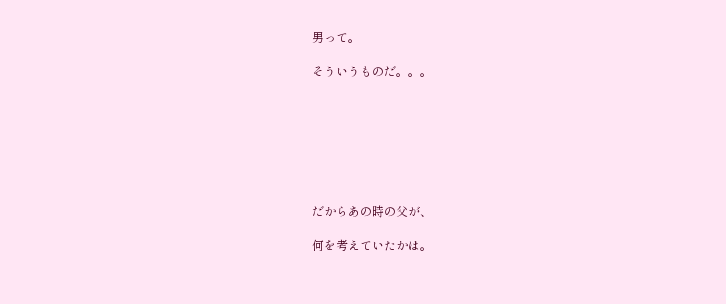男って。

そういうものだ。。。







だからあの時の父が、

何を考えていたかは。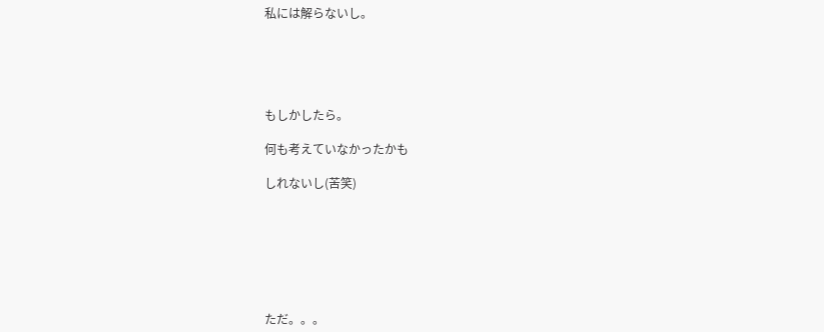私には解らないし。





もしかしたら。

何も考えていなかったかも

しれないし(苦笑)







ただ。。。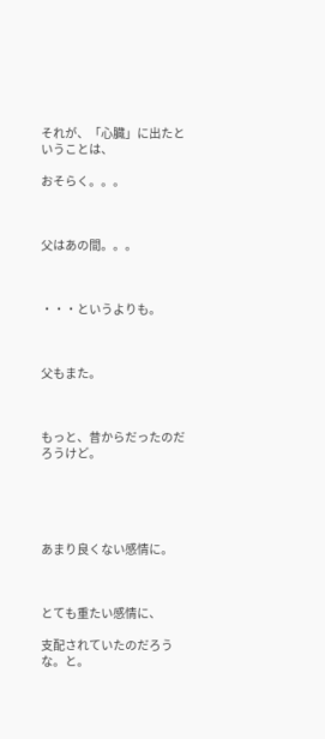それが、「心臓」に出たということは、

おそらく。。。



父はあの間。。。



・・・というよりも。



父もまた。



もっと、昔からだったのだろうけど。





あまり良くない感情に。



とても重たい感情に、

支配されていたのだろうな。と。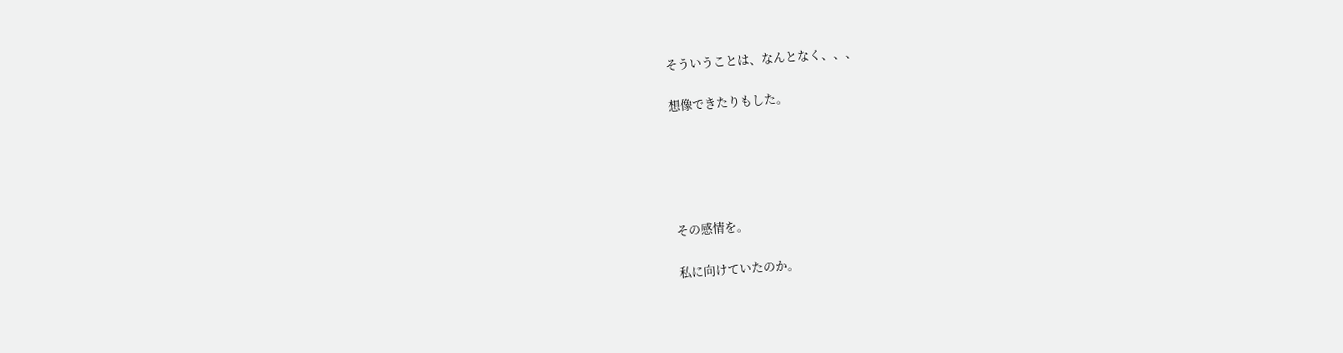そういうことは、なんとなく、、、

想像できたりもした。





その感情を。

私に向けていたのか。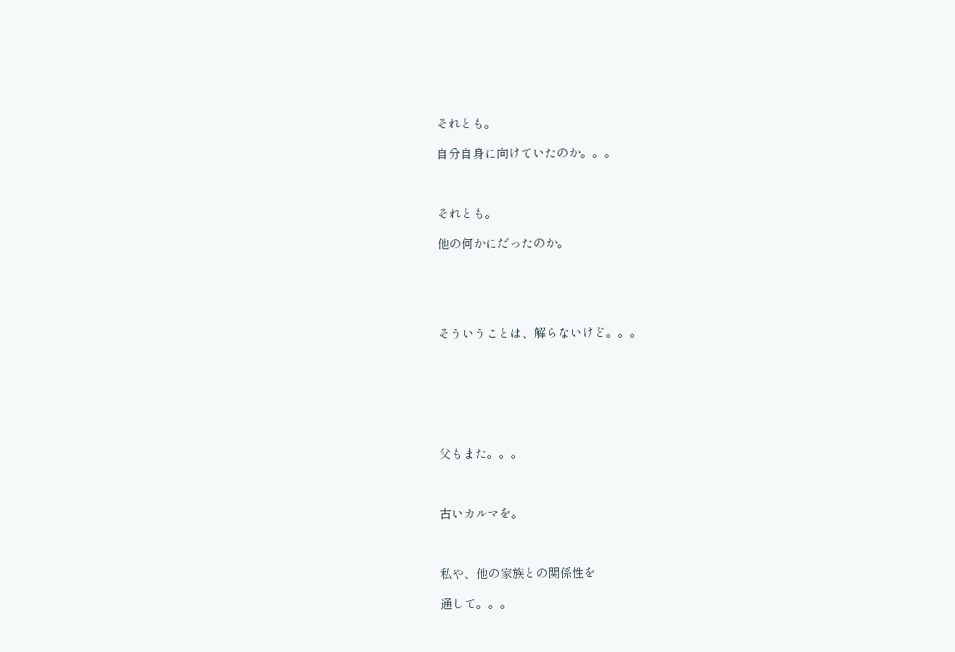それとも。

自分自身に向けていたのか。。。



それとも。

他の何かにだったのか。





そういうことは、解らないけど。。。







父もまた。。。



古いカルマを。



私や、他の家族との関係性を

通して。。。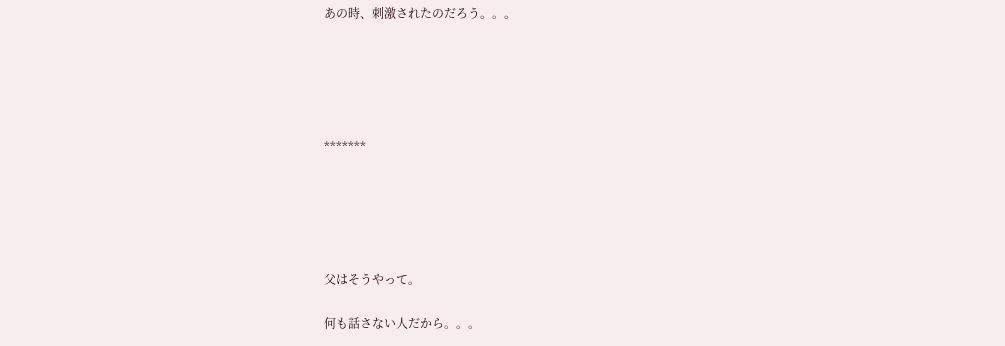あの時、刺激されたのだろう。。。





*******





父はそうやって。

何も話さない人だから。。。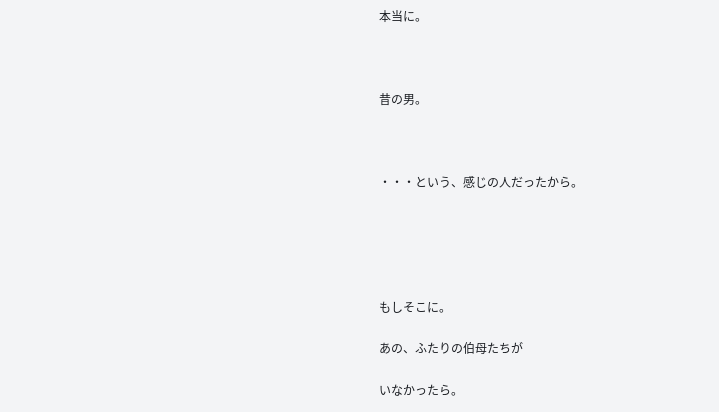本当に。



昔の男。



・・・という、感じの人だったから。





もしそこに。

あの、ふたりの伯母たちが

いなかったら。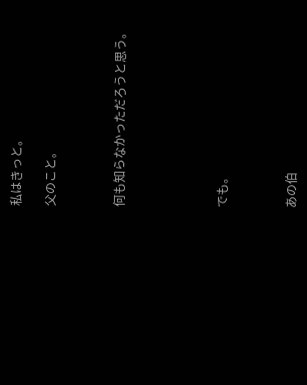私はきっと。

父のこと。



何も知らなかっただろうと思う。





でも。



あの伯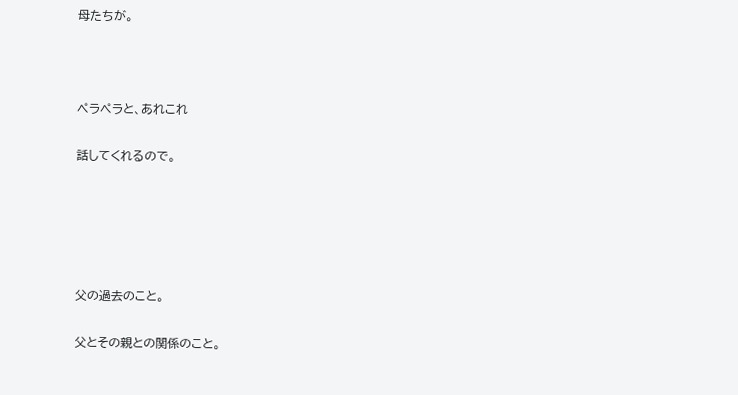母たちが。



ペラペラと、あれこれ

話してくれるので。





父の過去のこと。

父とその親との関係のこと。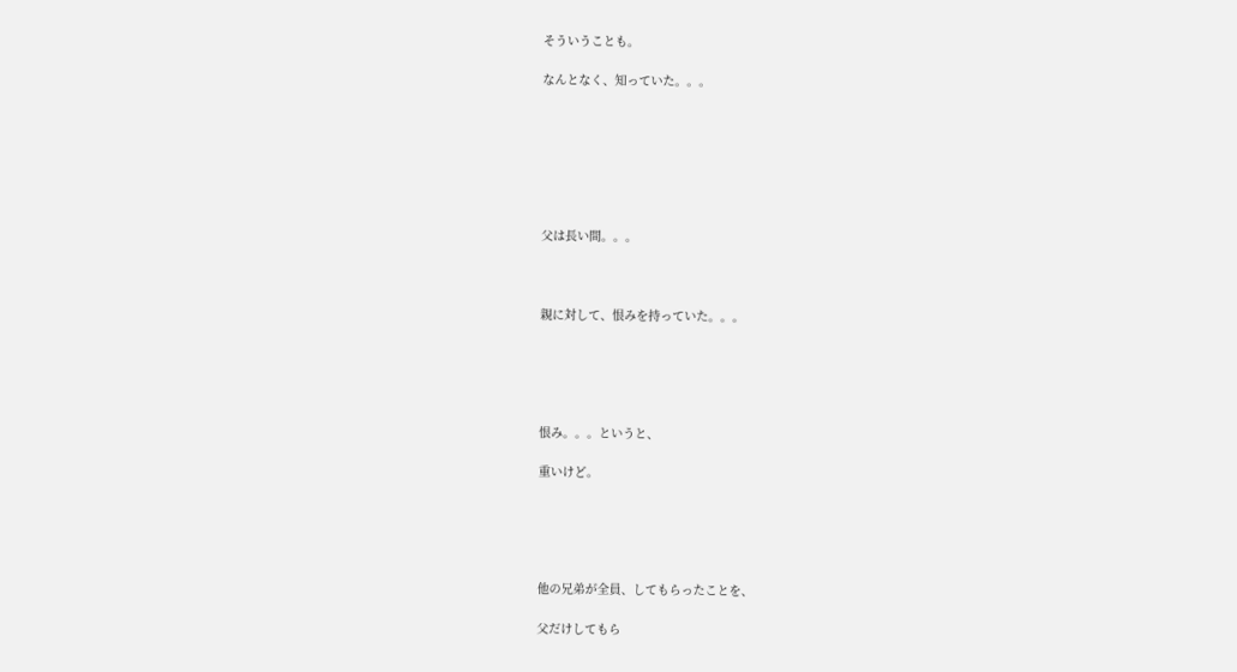そういうことも。

なんとなく、知っていた。。。







父は長い間。。。



親に対して、恨みを持っていた。。。





恨み。。。というと、

重いけど。





他の兄弟が全員、してもらったことを、

父だけしてもら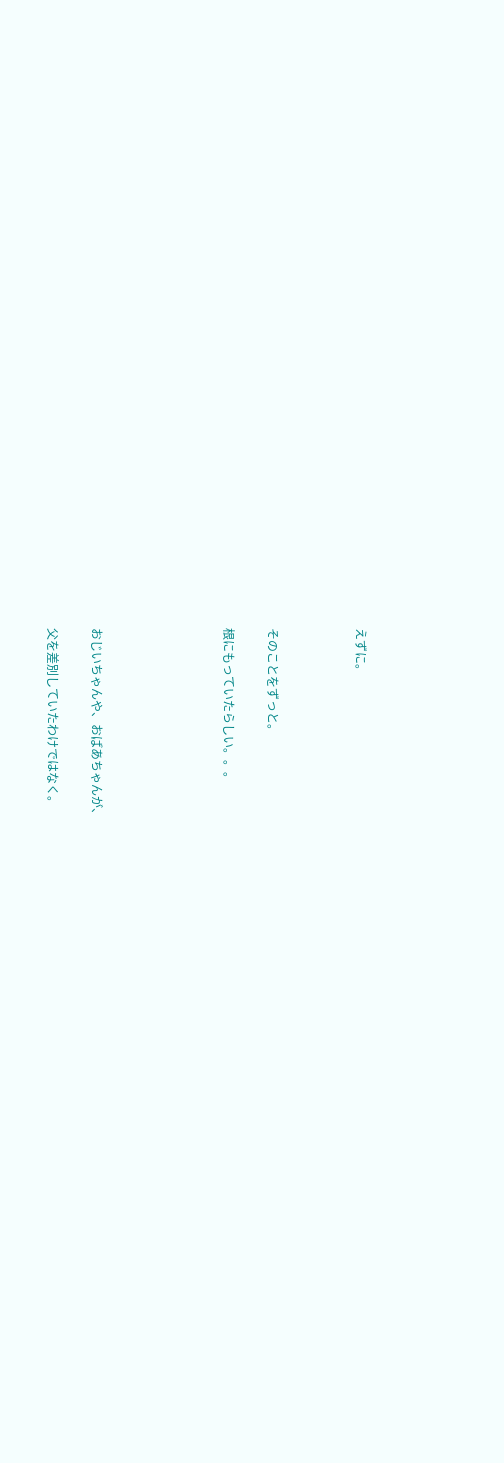えずに。



そのことをずっと。

根にもっていたらしい。。。





おじいちゃんや、おばあちゃんが、

父を差別していたわけではなく。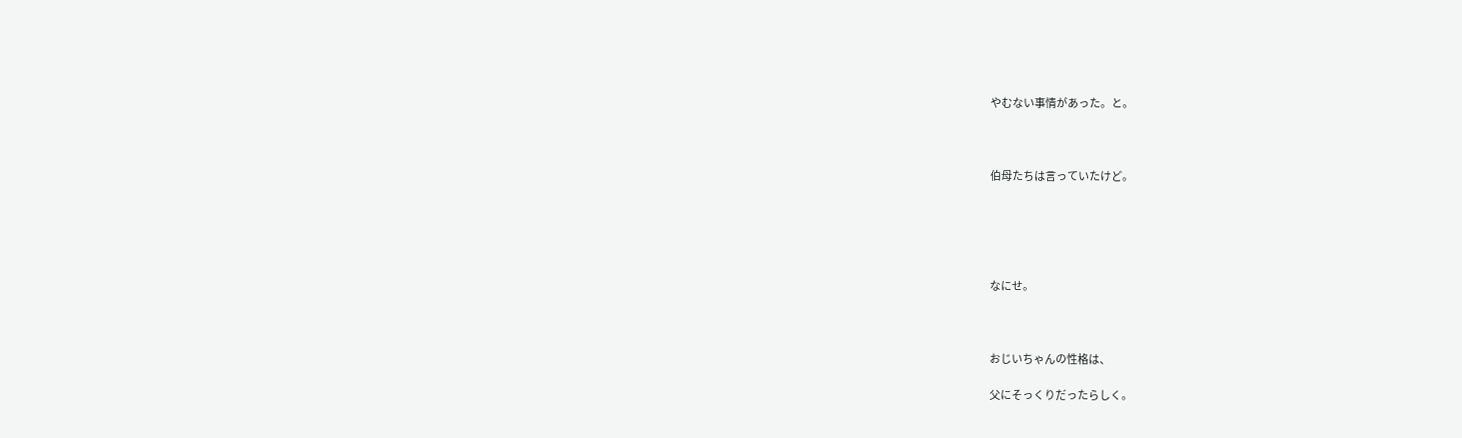やむない事情があった。と。



伯母たちは言っていたけど。





なにせ。



おじいちゃんの性格は、

父にそっくりだったらしく。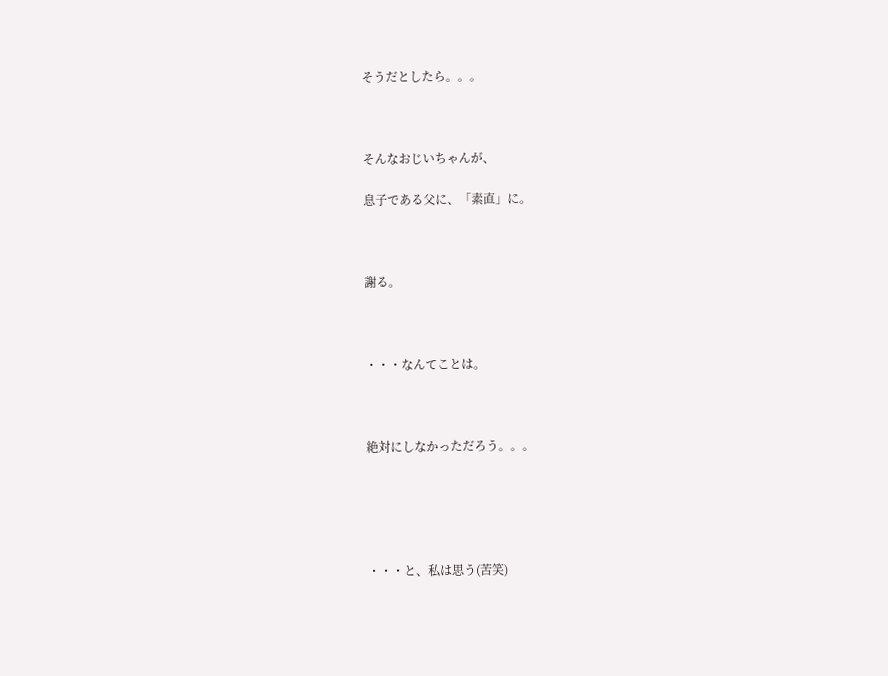そうだとしたら。。。



そんなおじいちゃんが、

息子である父に、「素直」に。



謝る。



・・・なんてことは。



絶対にしなかっただろう。。。





・・・と、私は思う(苦笑)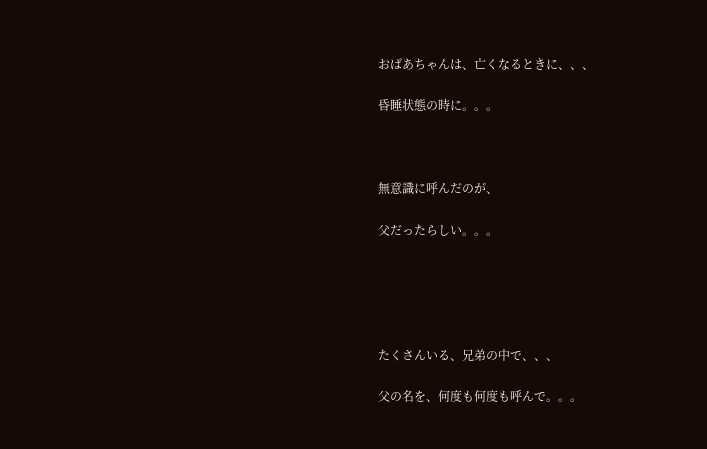おばあちゃんは、亡くなるときに、、、

昏睡状態の時に。。。



無意識に呼んだのが、

父だったらしい。。。





たくさんいる、兄弟の中で、、、

父の名を、何度も何度も呼んで。。。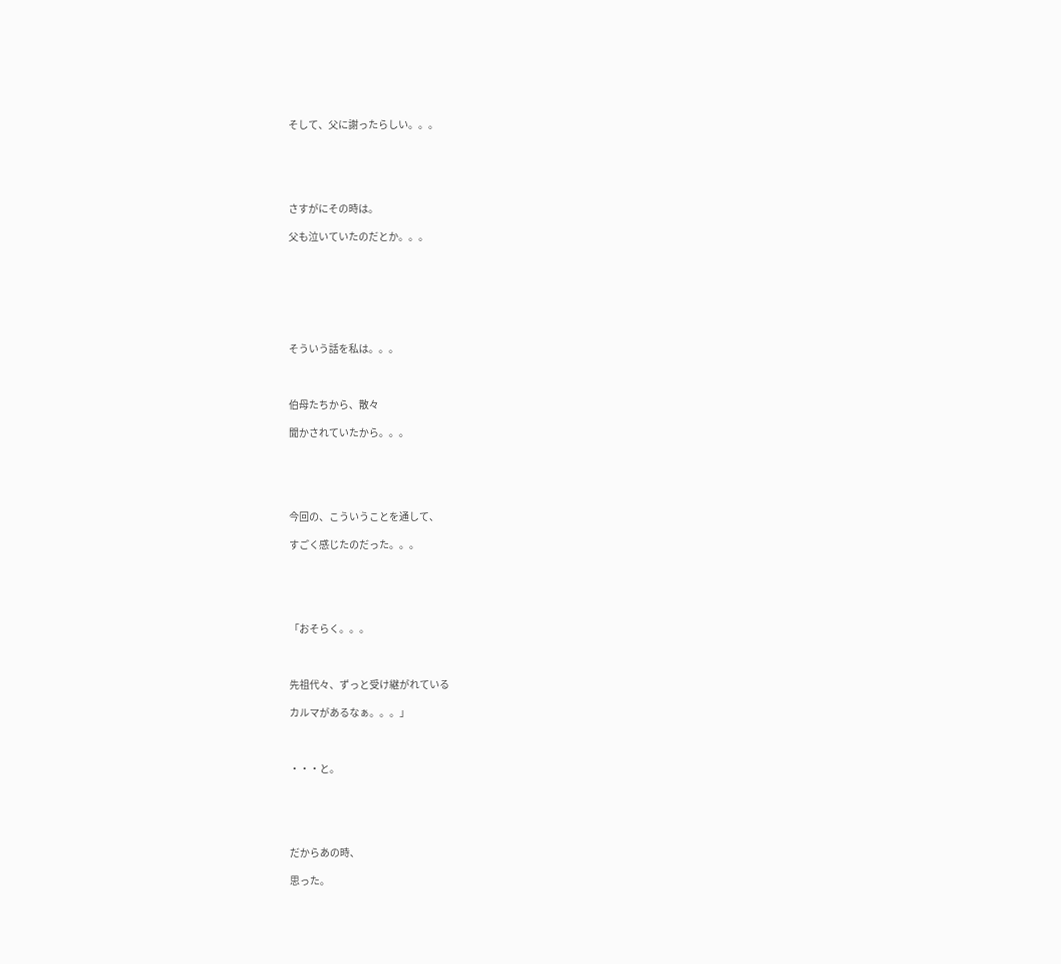そして、父に謝ったらしい。。。





さすがにその時は。

父も泣いていたのだとか。。。







そういう話を私は。。。



伯母たちから、散々

聞かされていたから。。。





今回の、こういうことを通して、

すごく感じたのだった。。。





「おそらく。。。



先祖代々、ずっと受け継がれている

カルマがあるなぁ。。。」



・・・と。





だからあの時、

思った。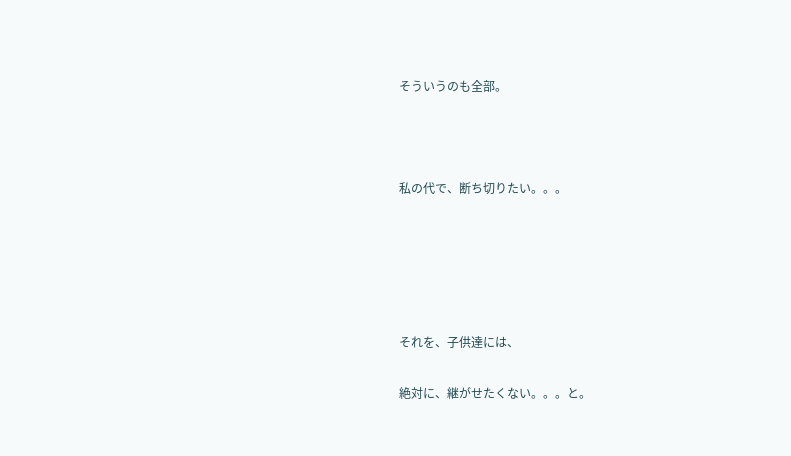そういうのも全部。



私の代で、断ち切りたい。。。





それを、子供達には、

絶対に、継がせたくない。。。と。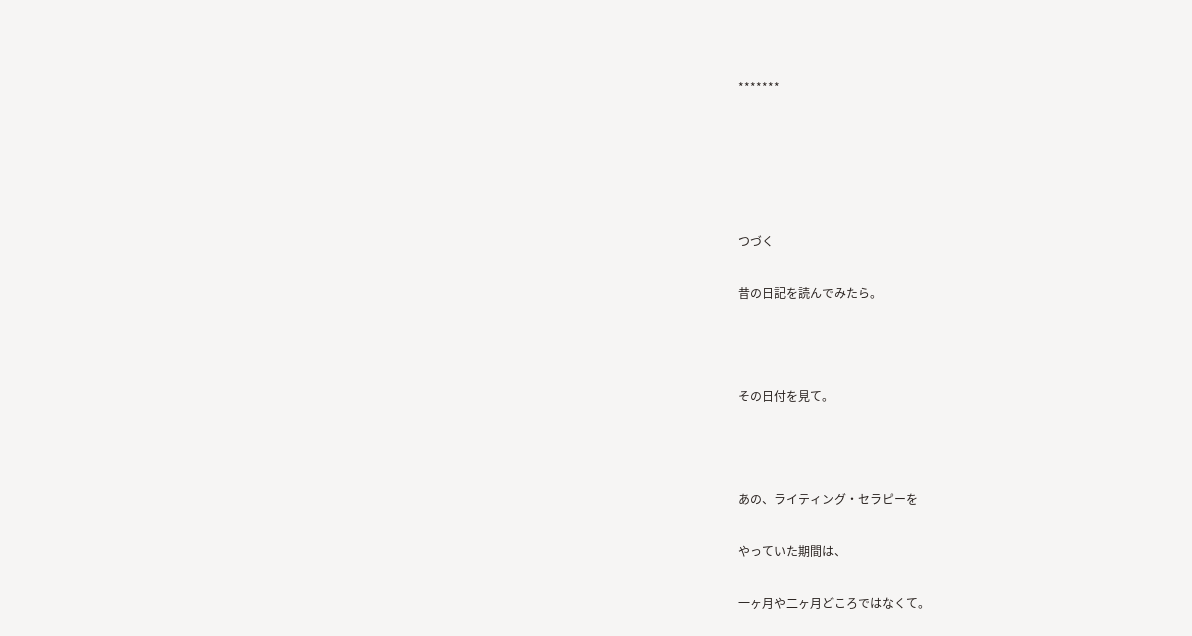*******





つづく

昔の日記を読んでみたら。



その日付を見て。



あの、ライティング・セラピーを

やっていた期間は、

一ヶ月や二ヶ月どころではなくて。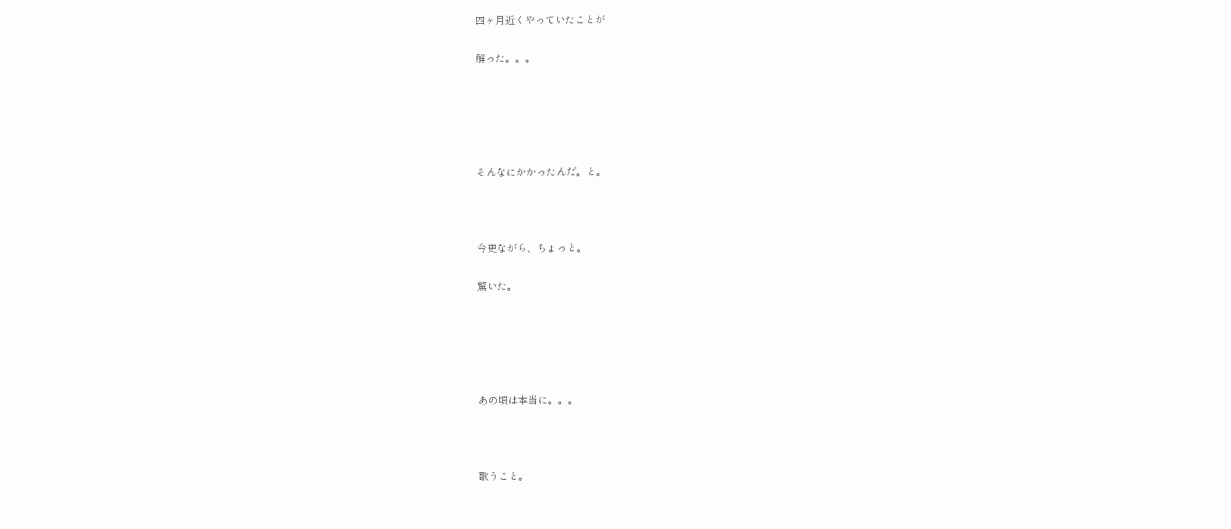四ヶ月近くやっていたことが

解った。。。





そんなにかかったんだ。と。



今更ながら、ちょっと。

驚いた。





あの頃は本当に。。。



歌うこと。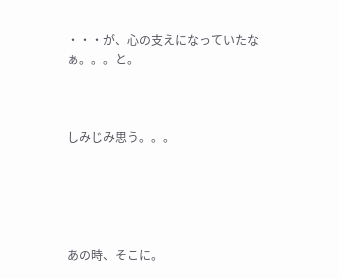・・・が、心の支えになっていたなぁ。。。と。



しみじみ思う。。。





あの時、そこに。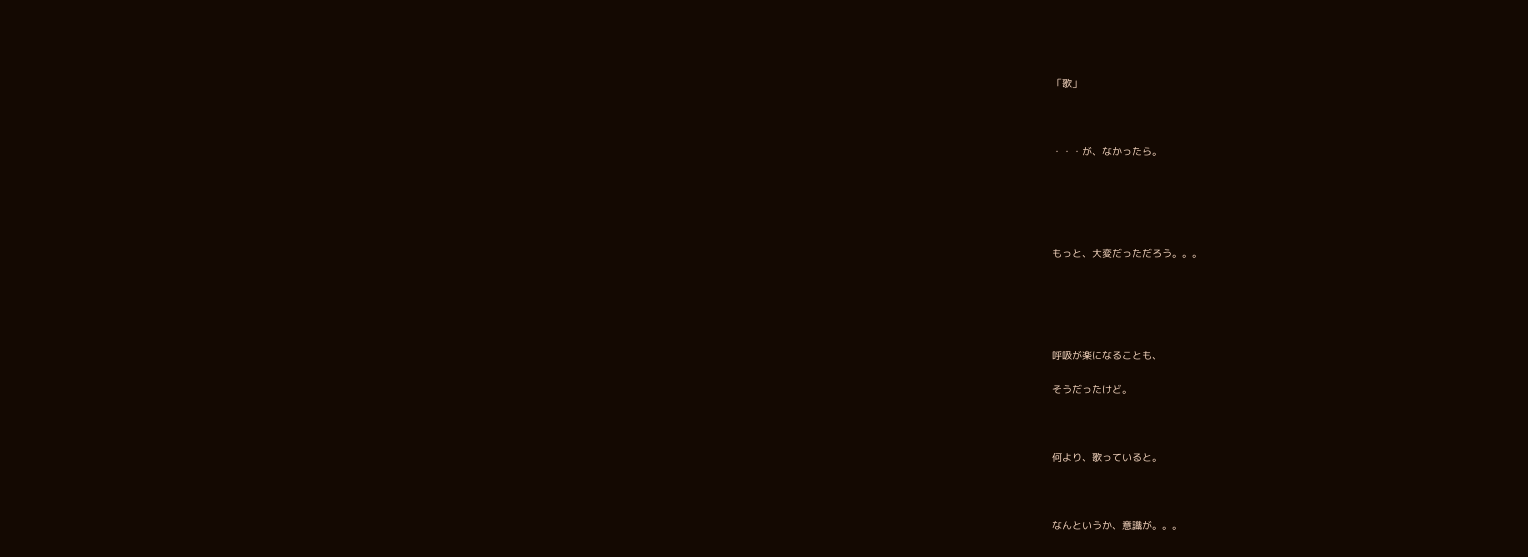「歌」



・・・が、なかったら。





もっと、大変だっただろう。。。





呼吸が楽になることも、

そうだったけど。



何より、歌っていると。



なんというか、意識が。。。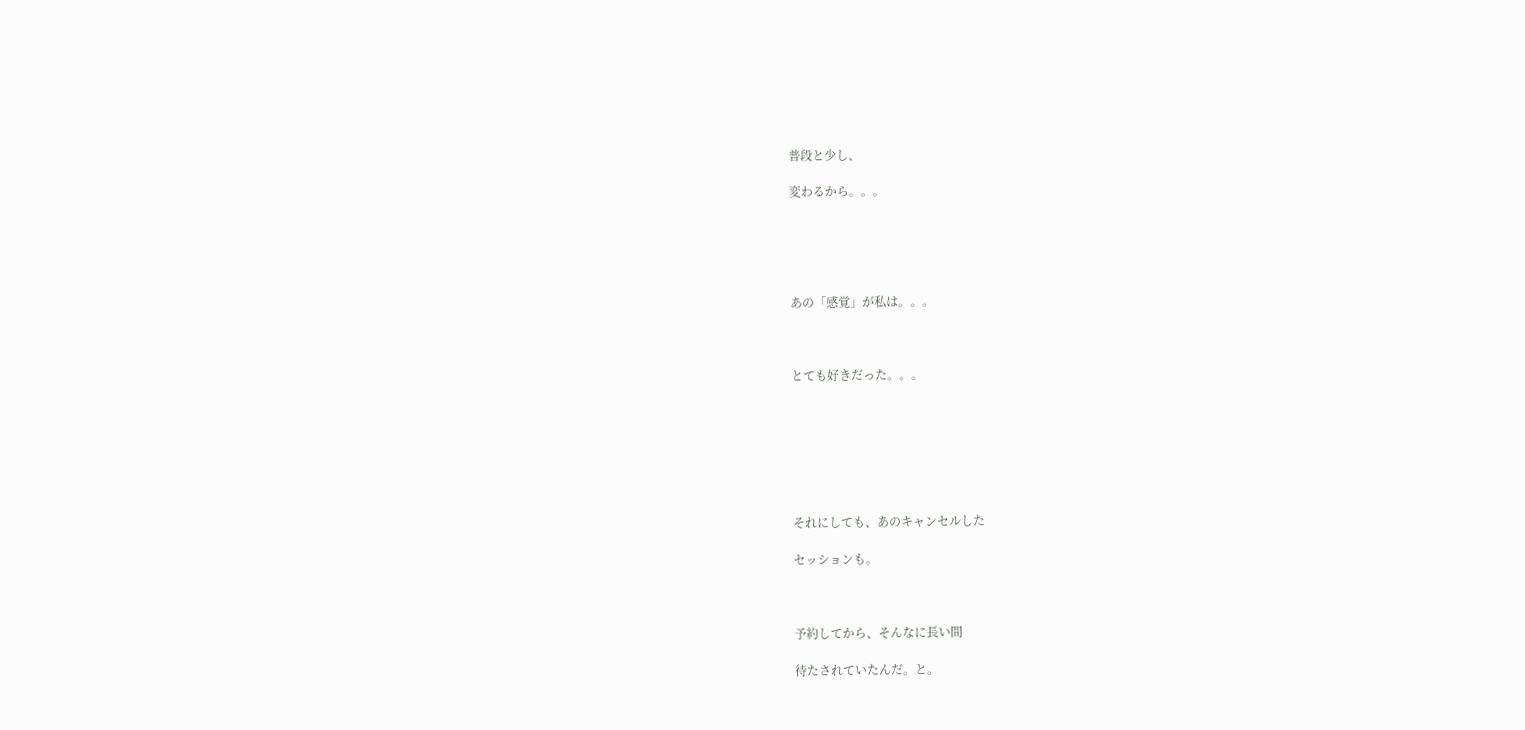普段と少し、

変わるから。。。





あの「感覚」が私は。。。



とても好きだった。。。







それにしても、あのキャンセルした

セッションも。



予約してから、そんなに長い間

待たされていたんだ。と。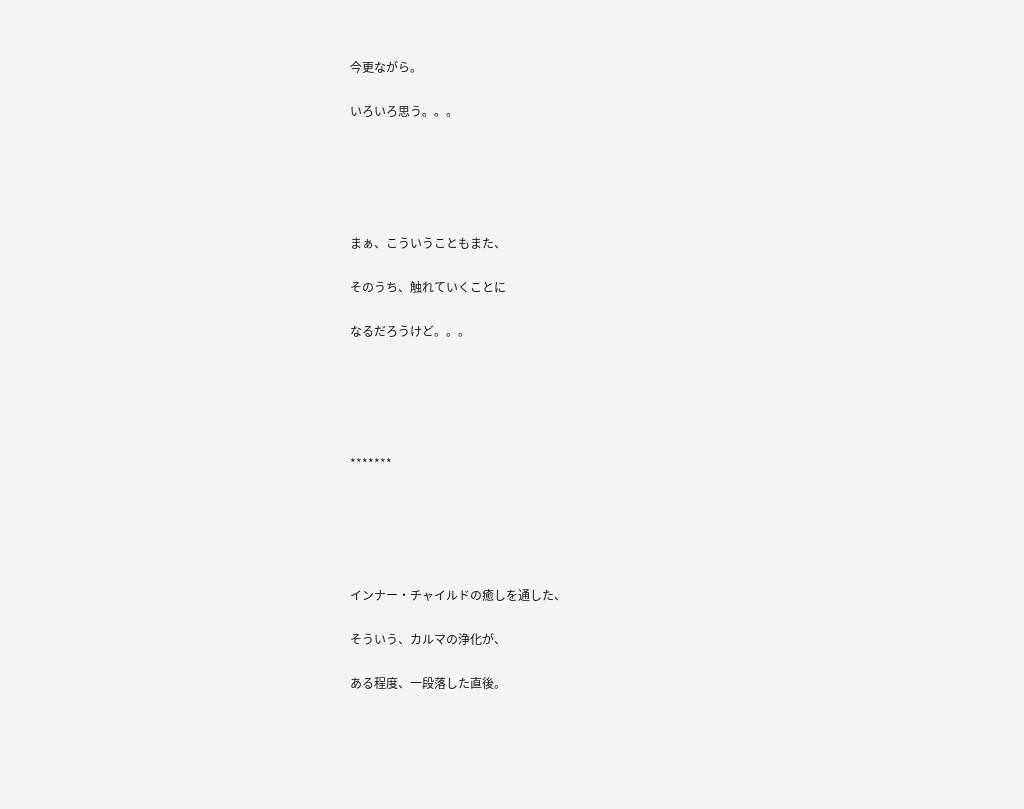今更ながら。

いろいろ思う。。。





まぁ、こういうこともまた、

そのうち、触れていくことに

なるだろうけど。。。





*******





インナー・チャイルドの癒しを通した、

そういう、カルマの浄化が、

ある程度、一段落した直後。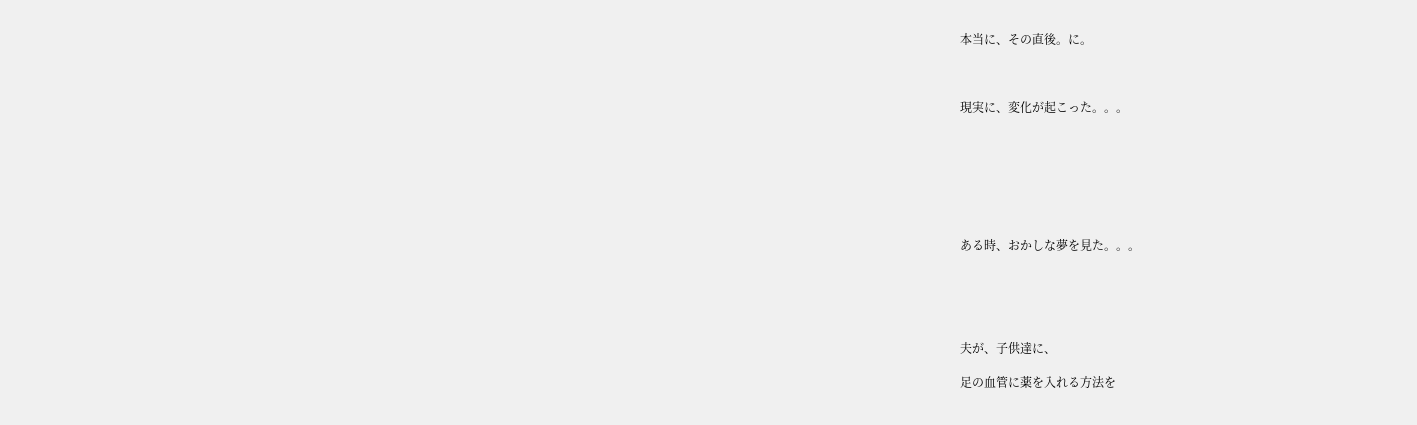本当に、その直後。に。



現実に、変化が起こった。。。







ある時、おかしな夢を見た。。。





夫が、子供達に、

足の血管に薬を入れる方法を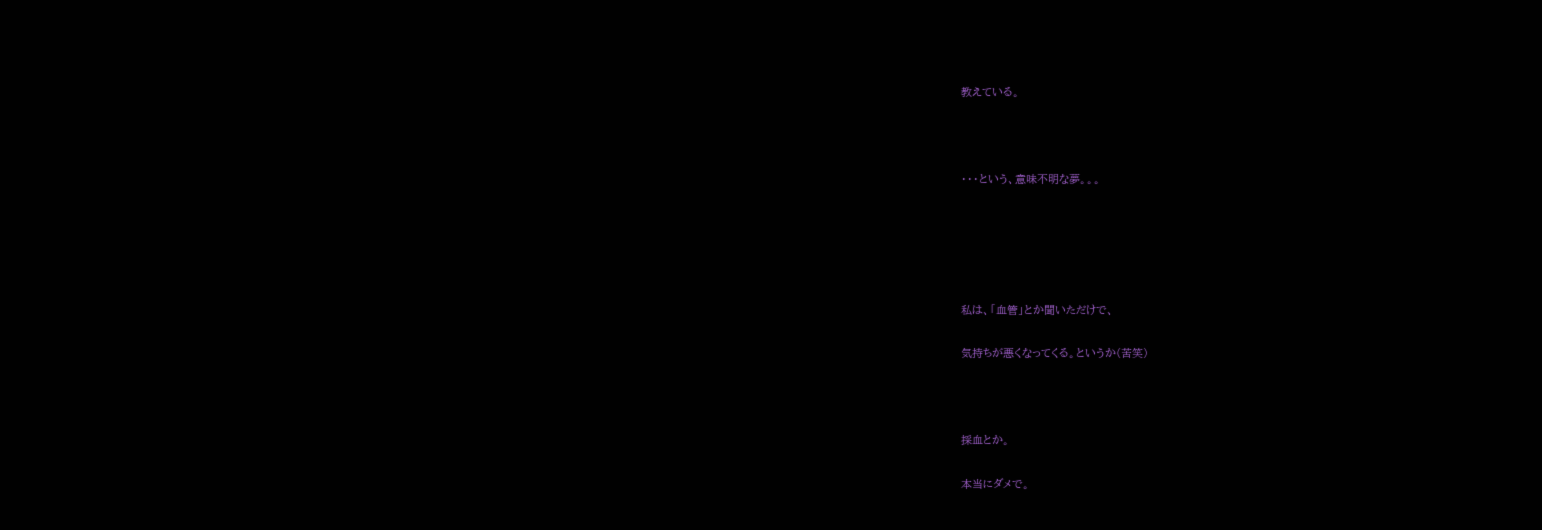教えている。



・・・という、意味不明な夢。。。





私は、「血管」とか聞いただけで、

気持ちが悪くなってくる。というか(苦笑)



採血とか。

本当にダメで。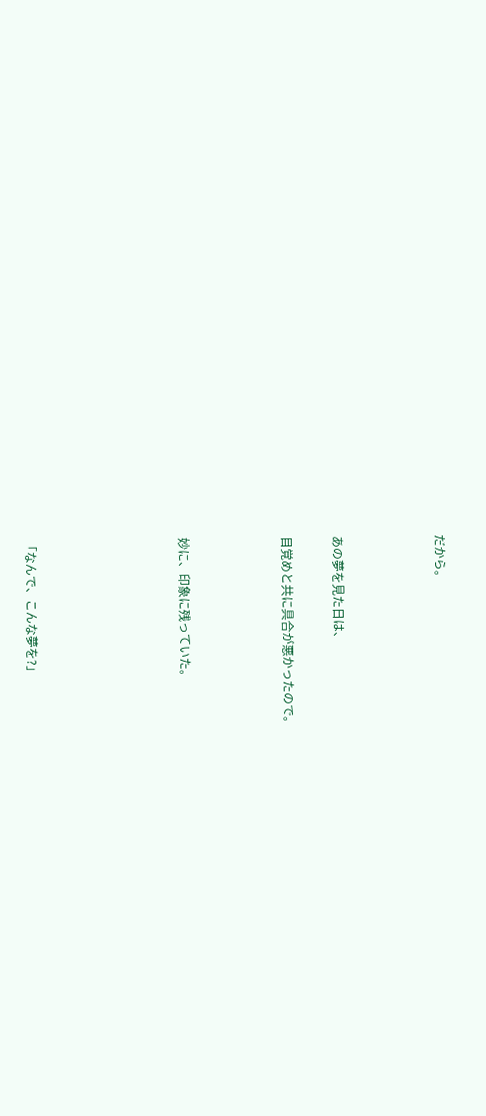だから。



あの夢を見た日は、

目覚めと共に具合が悪かったので。



妙に、印象に残っていた。





「なんで、こんな夢を?」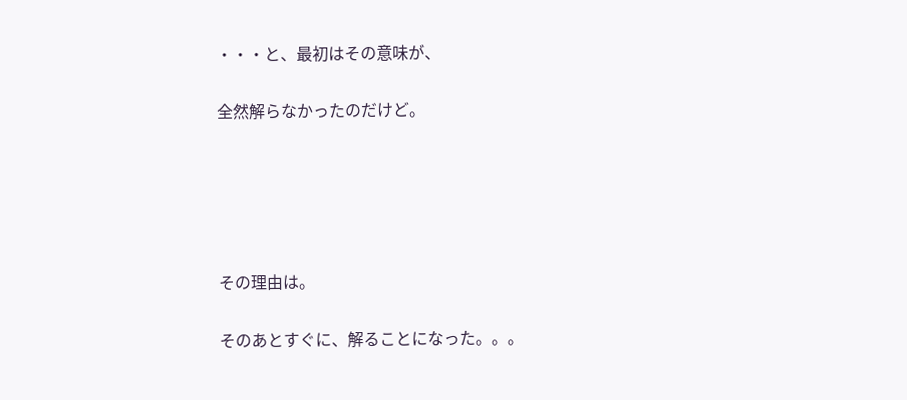・・・と、最初はその意味が、

全然解らなかったのだけど。





その理由は。

そのあとすぐに、解ることになった。。。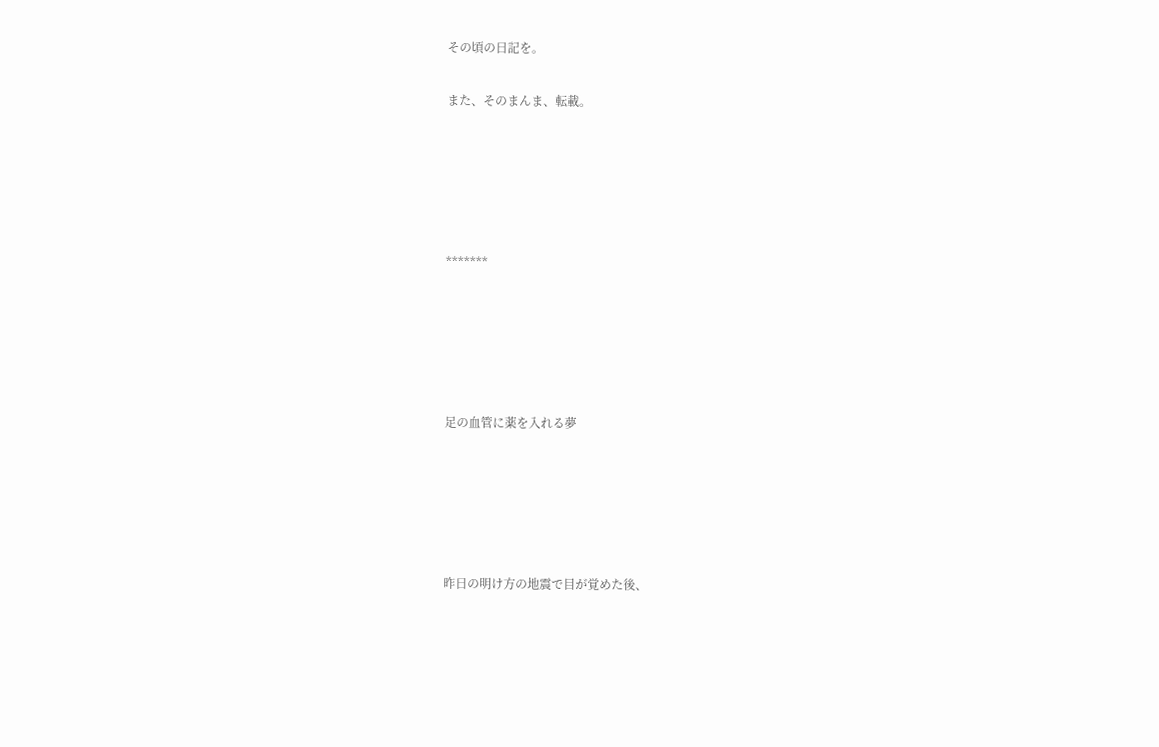その頃の日記を。

また、そのまんま、転載。





*******





足の血管に薬を入れる夢





昨日の明け方の地震で目が覚めた後、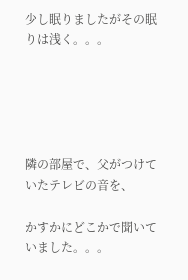少し眠りましたがその眠りは浅く。。。





隣の部屋で、父がつけていたテレビの音を、

かすかにどこかで聞いていました。。。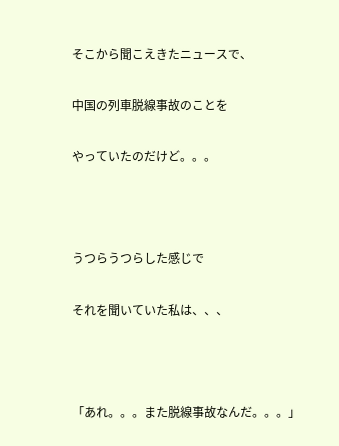そこから聞こえきたニュースで、

中国の列車脱線事故のことを

やっていたのだけど。。。



うつらうつらした感じで

それを聞いていた私は、、、



「あれ。。。また脱線事故なんだ。。。」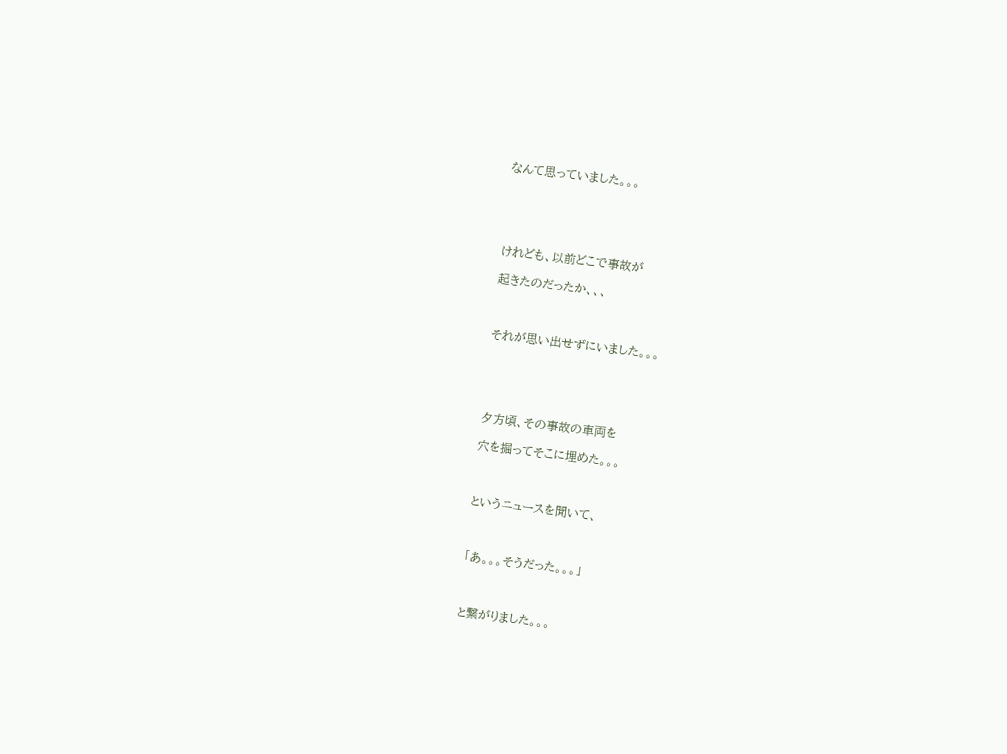なんて思っていました。。。





けれども、以前どこで事故が

起きたのだったか、、、



それが思い出せずにいました。。。





夕方頃、その事故の車両を

穴を掘ってそこに埋めた。。。



というニュースを聞いて、



「あ。。。そうだった。。。」



と繋がりました。。。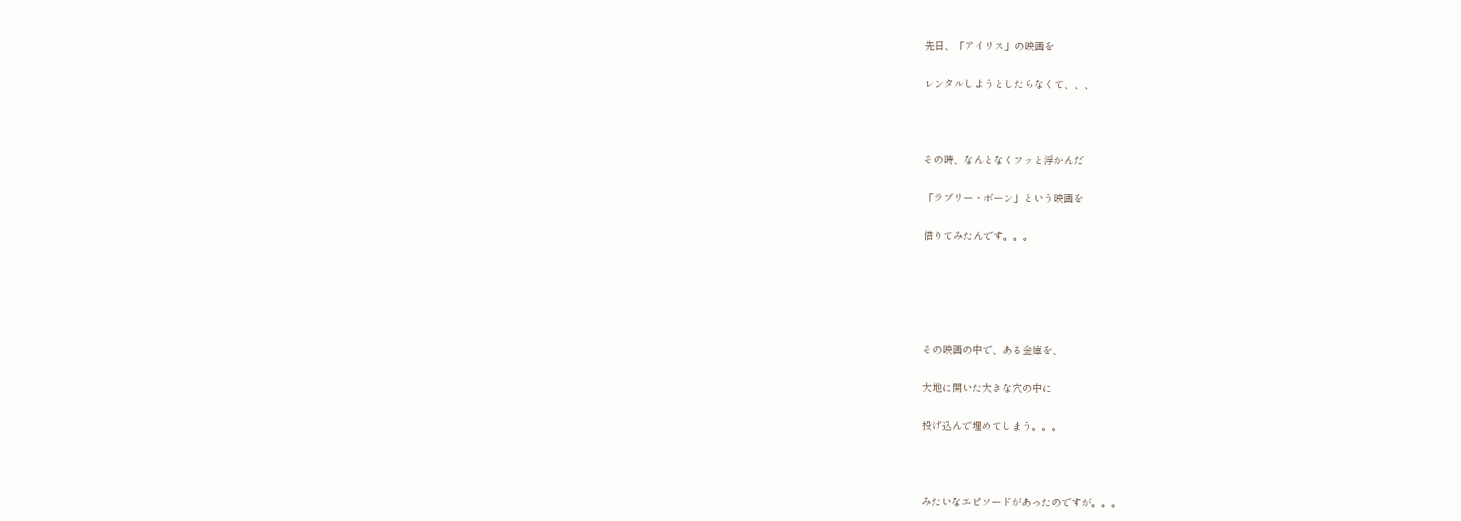先日、「アイリス」の映画を

レンタルしようとしたらなくて、、、



その時、なんとなくフッと浮かんだ

「ラブリー・ボーン」という映画を

借りてみたんです。。。





その映画の中で、ある金庫を、

大地に開いた大きな穴の中に

投げ込んで埋めてしまう。。。



みたいなエピソードがあったのですが。。。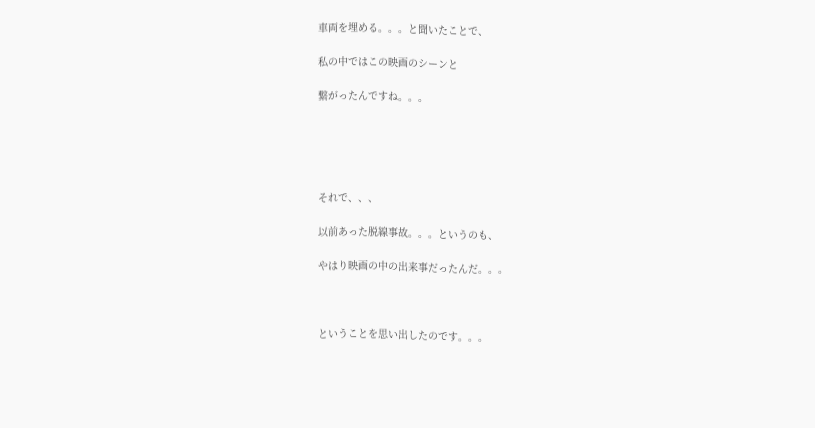車両を埋める。。。と聞いたことで、

私の中ではこの映画のシーンと

繋がったんですね。。。





それで、、、

以前あった脱線事故。。。というのも、

やはり映画の中の出来事だったんだ。。。



ということを思い出したのです。。。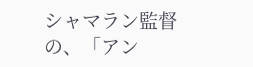シャマラン監督の、「アン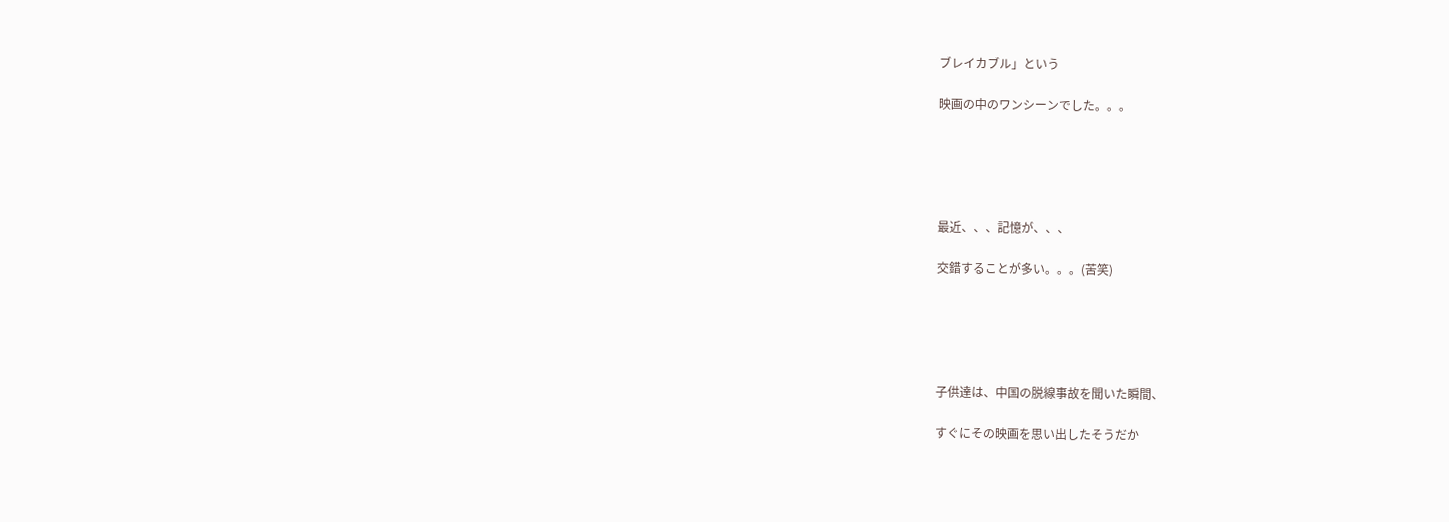ブレイカブル」という

映画の中のワンシーンでした。。。





最近、、、記憶が、、、

交錯することが多い。。。(苦笑)





子供達は、中国の脱線事故を聞いた瞬間、

すぐにその映画を思い出したそうだか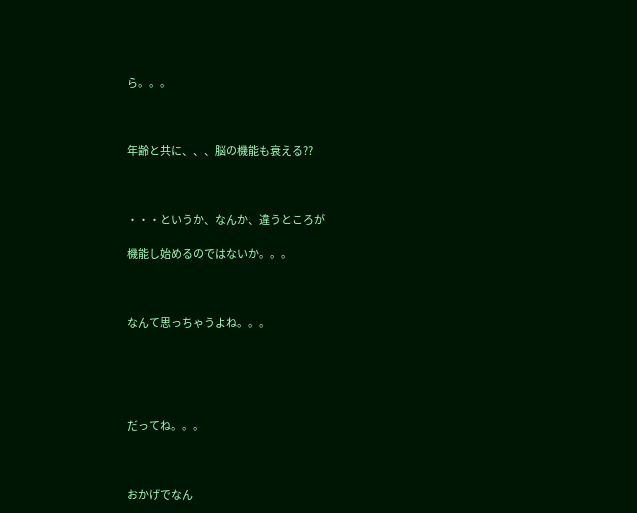ら。。。



年齢と共に、、、脳の機能も衰える??



・・・というか、なんか、違うところが

機能し始めるのではないか。。。



なんて思っちゃうよね。。。





だってね。。。



おかげでなん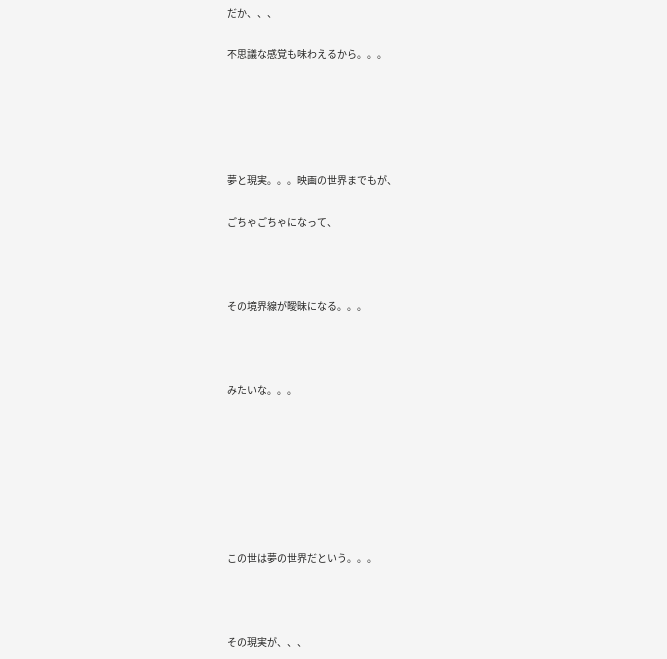だか、、、

不思議な感覚も味わえるから。。。





夢と現実。。。映画の世界までもが、

ごちゃごちゃになって、



その境界線が曖昧になる。。。



みたいな。。。







この世は夢の世界だという。。。



その現実が、、、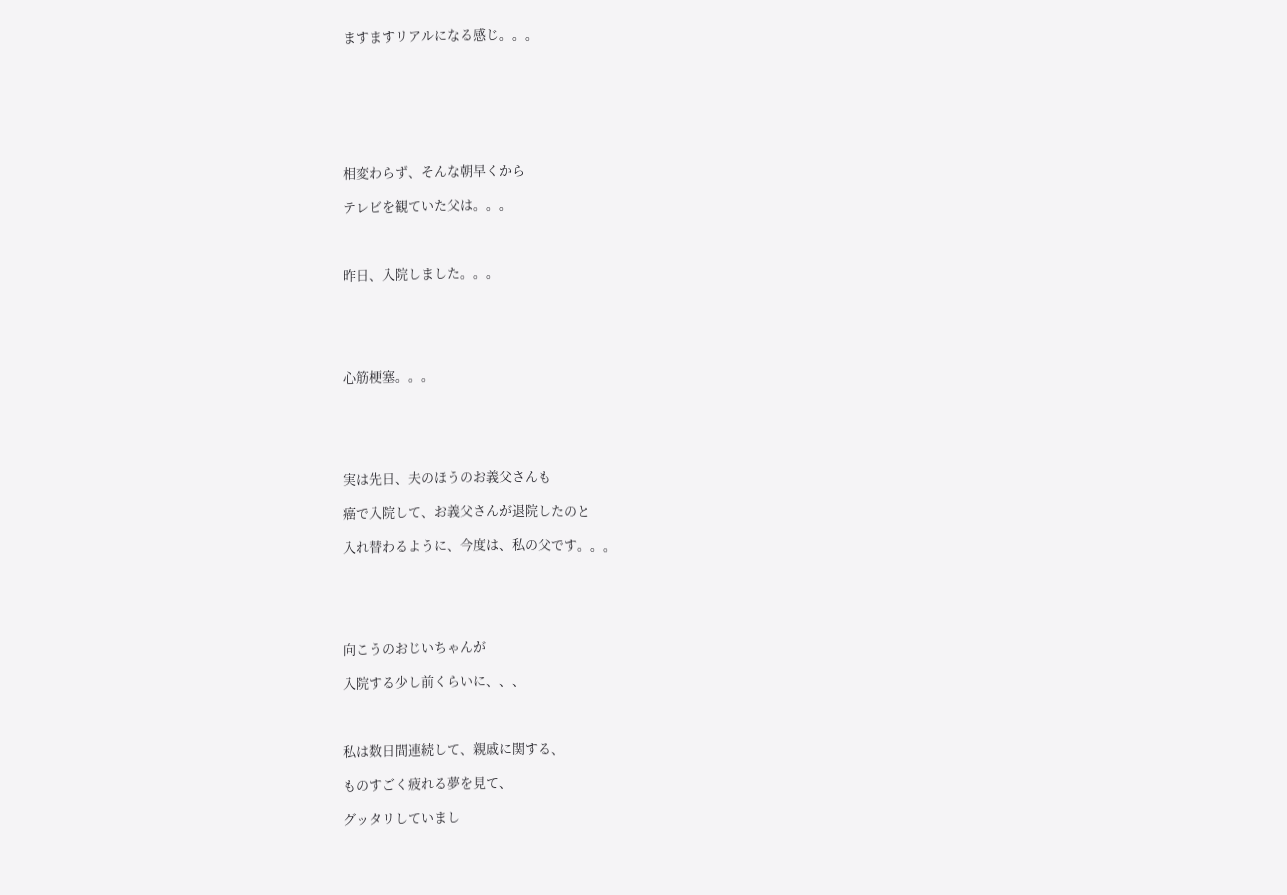ますますリアルになる感じ。。。







相変わらず、そんな朝早くから

テレビを観ていた父は。。。



昨日、入院しました。。。





心筋梗塞。。。





実は先日、夫のほうのお義父さんも

癌で入院して、お義父さんが退院したのと

入れ替わるように、今度は、私の父です。。。





向こうのおじいちゃんが

入院する少し前くらいに、、、



私は数日間連続して、親戚に関する、

ものすごく疲れる夢を見て、

グッタリしていまし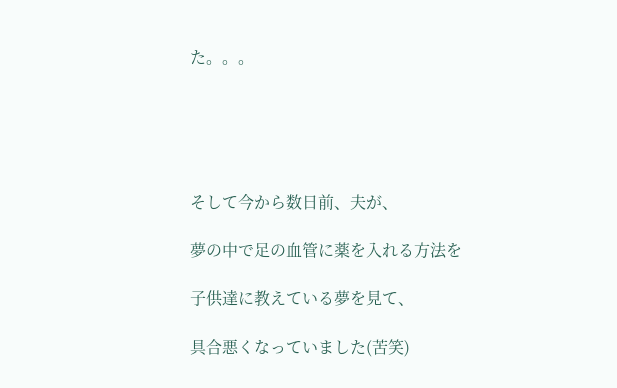た。。。





そして今から数日前、夫が、

夢の中で足の血管に薬を入れる方法を

子供達に教えている夢を見て、

具合悪くなっていました(苦笑)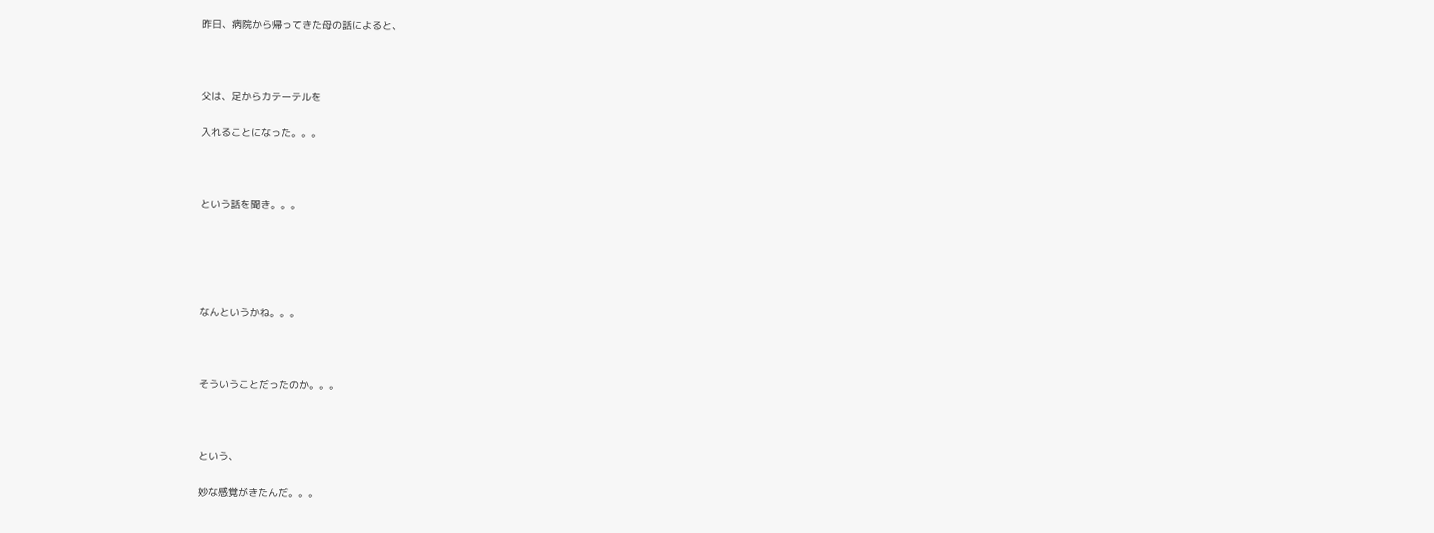昨日、病院から帰ってきた母の話によると、



父は、足からカテーテルを

入れることになった。。。



という話を聞き。。。





なんというかね。。。



そういうことだったのか。。。



という、

妙な感覚がきたんだ。。。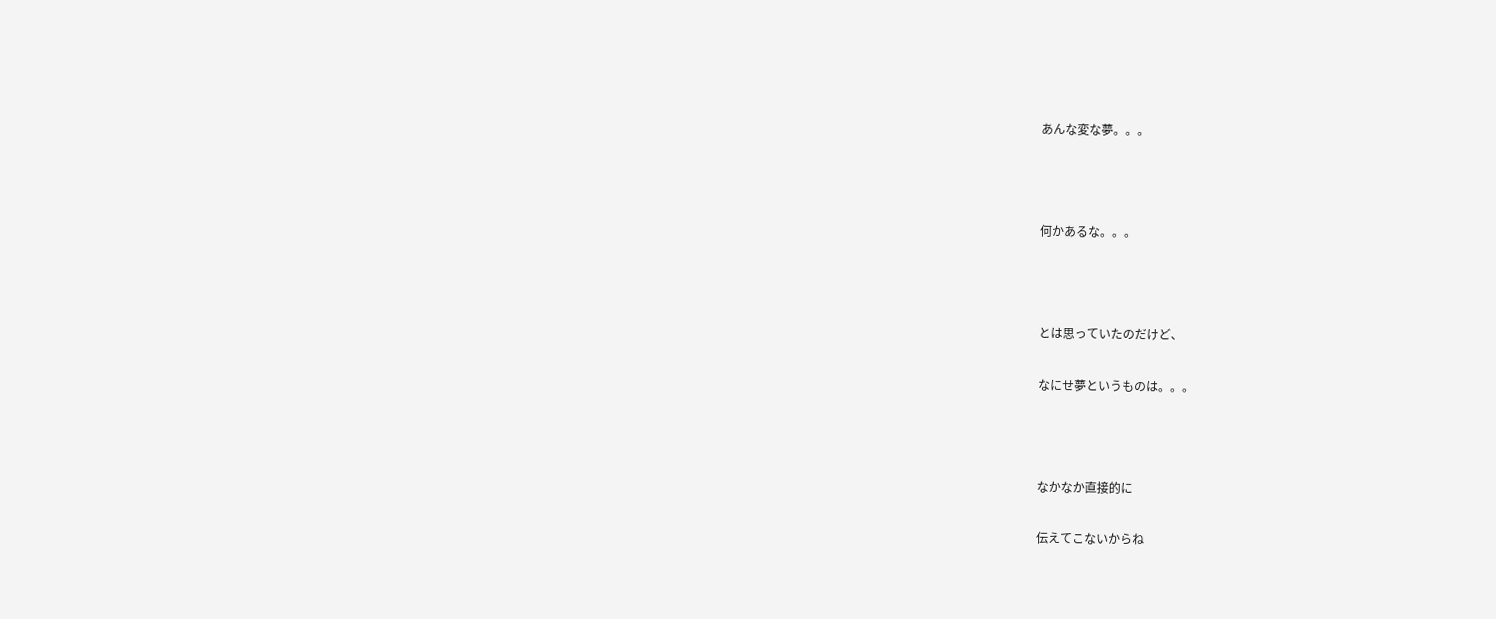あんな変な夢。。。



何かあるな。。。



とは思っていたのだけど、

なにせ夢というものは。。。



なかなか直接的に

伝えてこないからね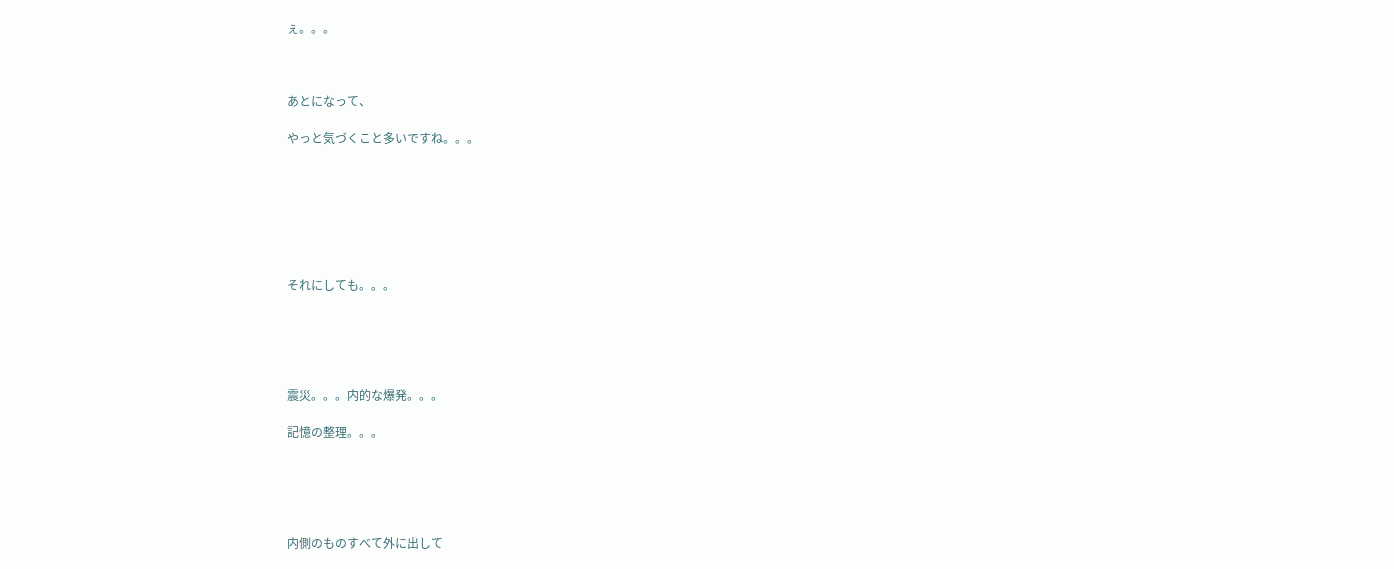ぇ。。。



あとになって、

やっと気づくこと多いですね。。。







それにしても。。。





震災。。。内的な爆発。。。

記憶の整理。。。





内側のものすべて外に出して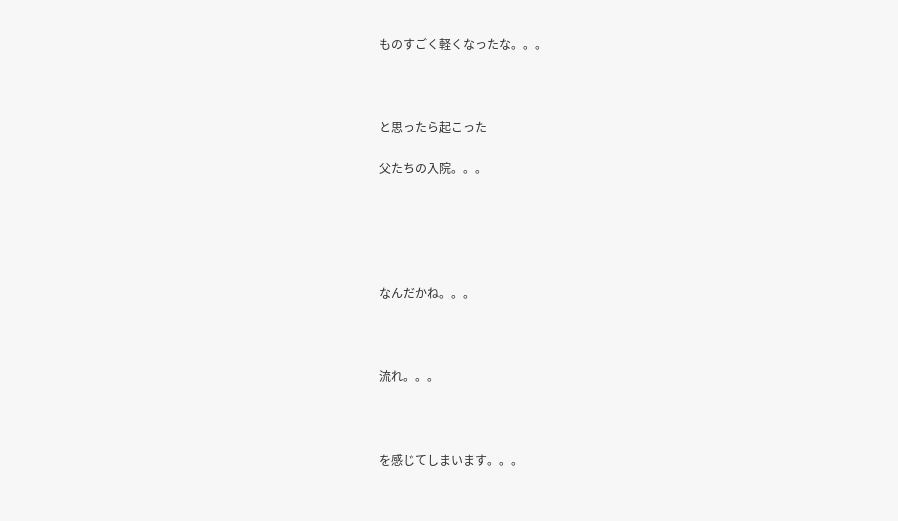ものすごく軽くなったな。。。



と思ったら起こった

父たちの入院。。。





なんだかね。。。



流れ。。。



を感じてしまいます。。。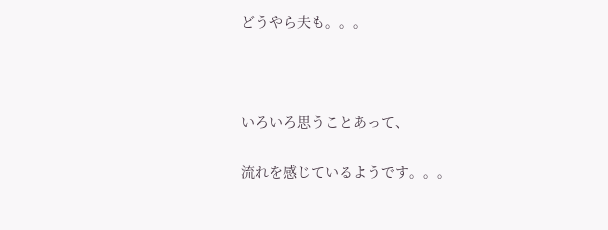どうやら夫も。。。



いろいろ思うことあって、

流れを感じているようです。。。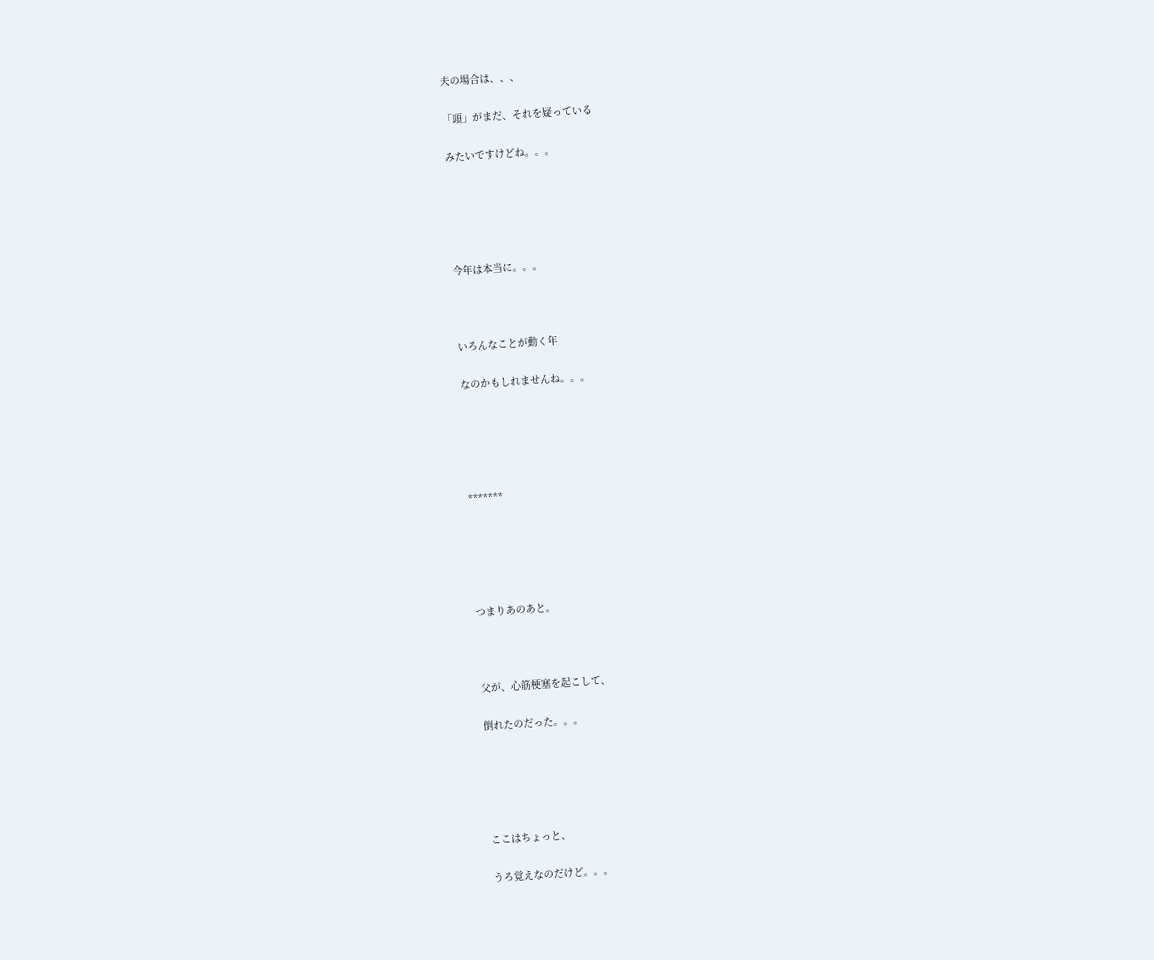夫の場合は、、、

「頭」がまだ、それを疑っている

みたいですけどね。。。





今年は本当に。。。



いろんなことが動く年

なのかもしれませんね。。。





*******





つまりあのあと。



父が、心筋梗塞を起こして、

倒れたのだった。。。





ここはちょっと、

うろ覚えなのだけど。。。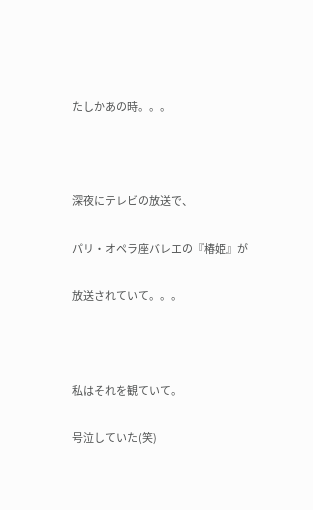たしかあの時。。。



深夜にテレビの放送で、

パリ・オペラ座バレエの『椿姫』が

放送されていて。。。



私はそれを観ていて。

号泣していた(笑)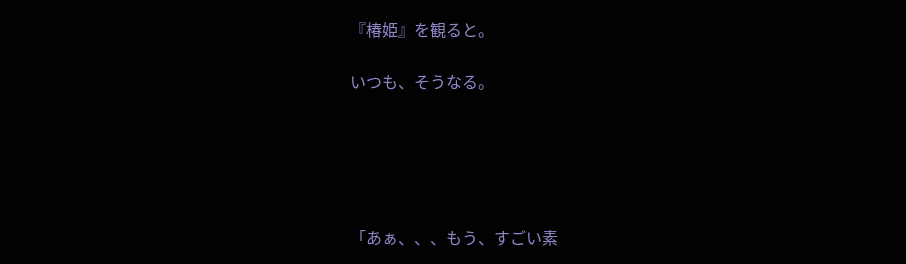『椿姫』を観ると。

いつも、そうなる。





「あぁ、、、もう、すごい素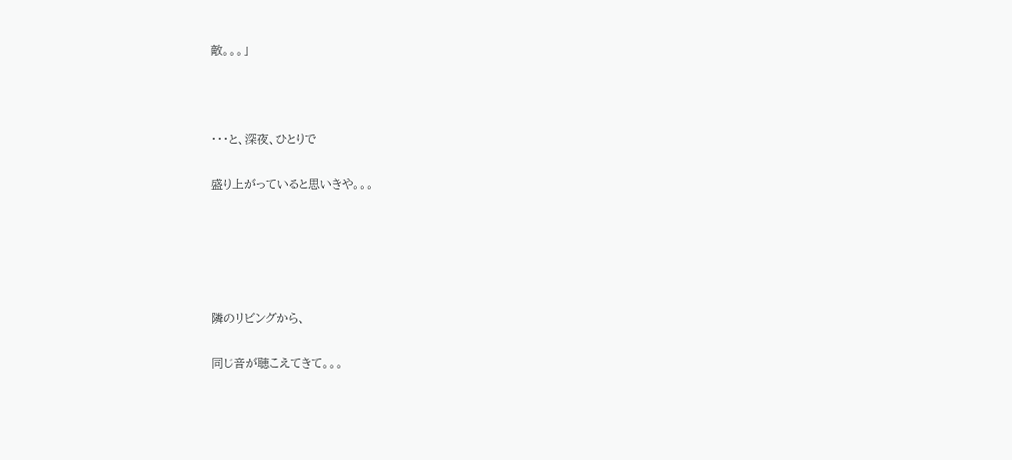敵。。。」



・・・と、深夜、ひとりで

盛り上がっていると思いきや。。。





隣のリビングから、

同じ音が聴こえてきて。。。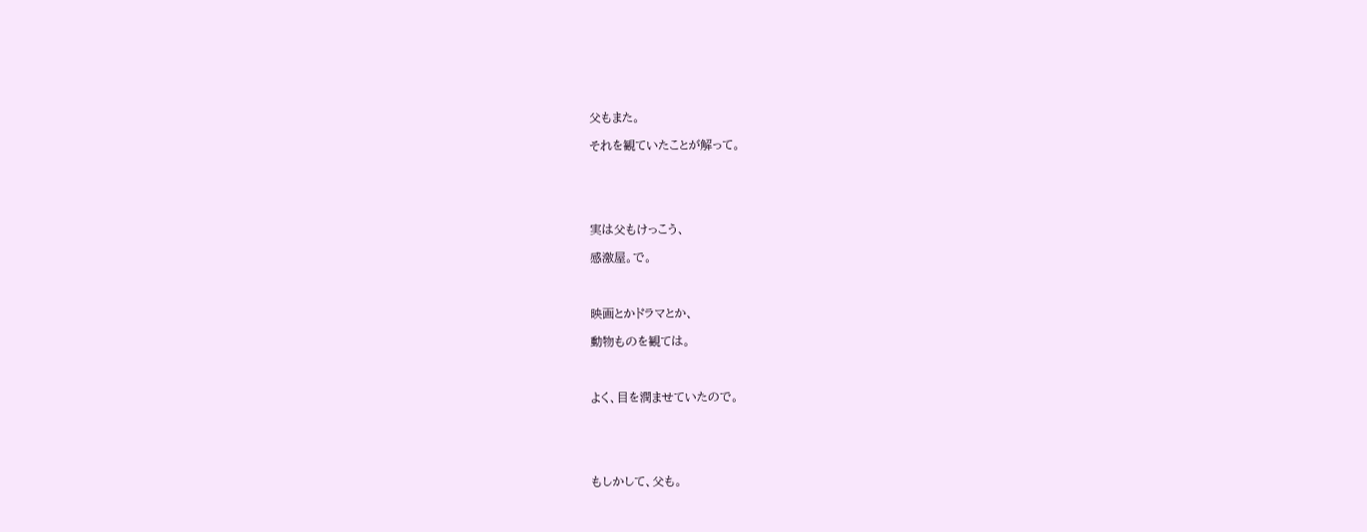父もまた。

それを観ていたことが解って。





実は父もけっこう、

感激屋。で。



映画とかドラマとか、

動物ものを観ては。



よく、目を潤ませていたので。





もしかして、父も。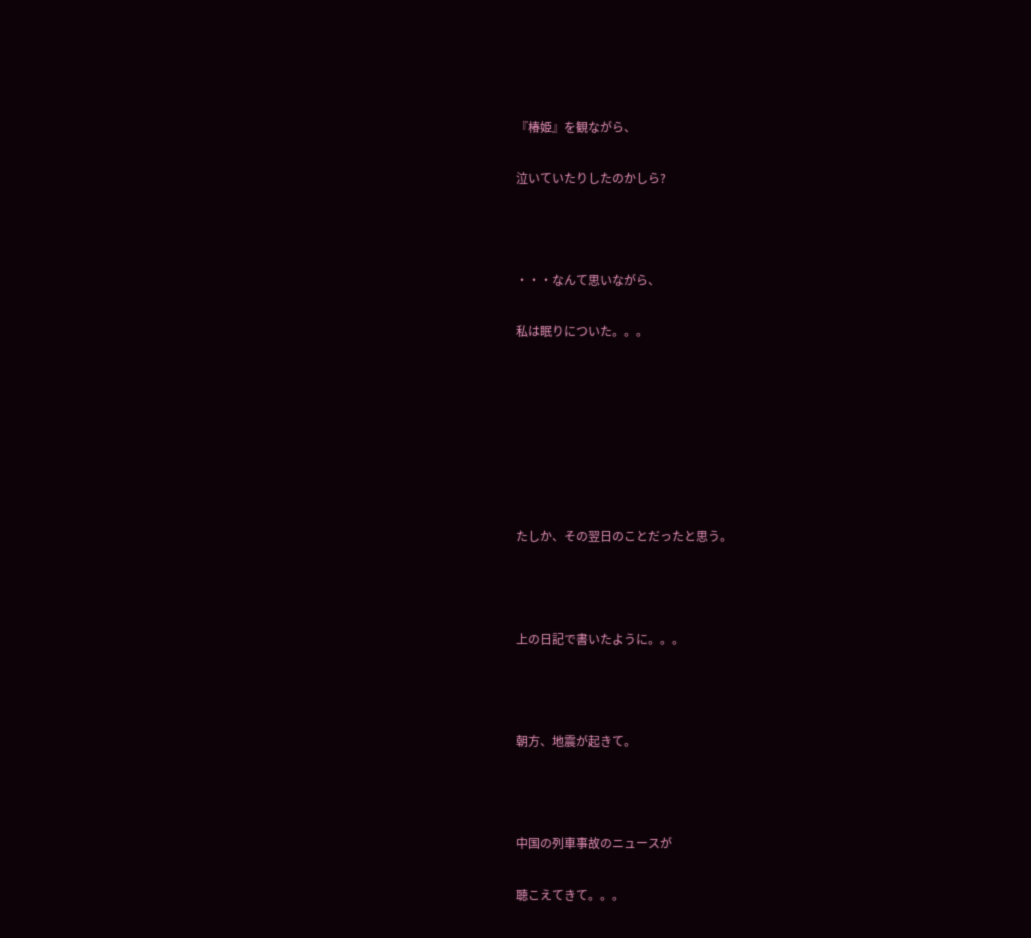『椿姫』を観ながら、

泣いていたりしたのかしら?



・・・なんて思いながら、

私は眠りについた。。。







たしか、その翌日のことだったと思う。



上の日記で書いたように。。。



朝方、地震が起きて。



中国の列車事故のニュースが

聴こえてきて。。。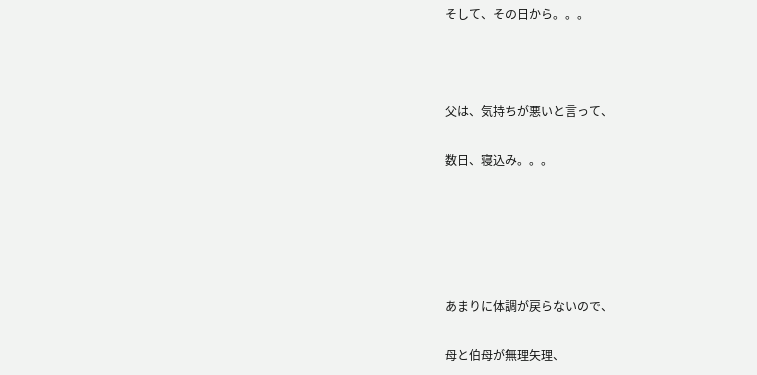そして、その日から。。。



父は、気持ちが悪いと言って、

数日、寝込み。。。





あまりに体調が戻らないので、

母と伯母が無理矢理、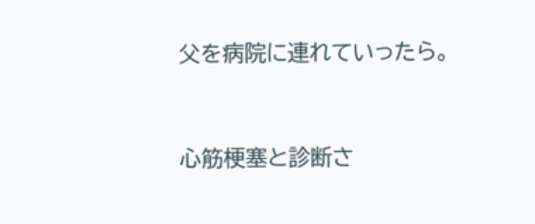父を病院に連れていったら。



心筋梗塞と診断さ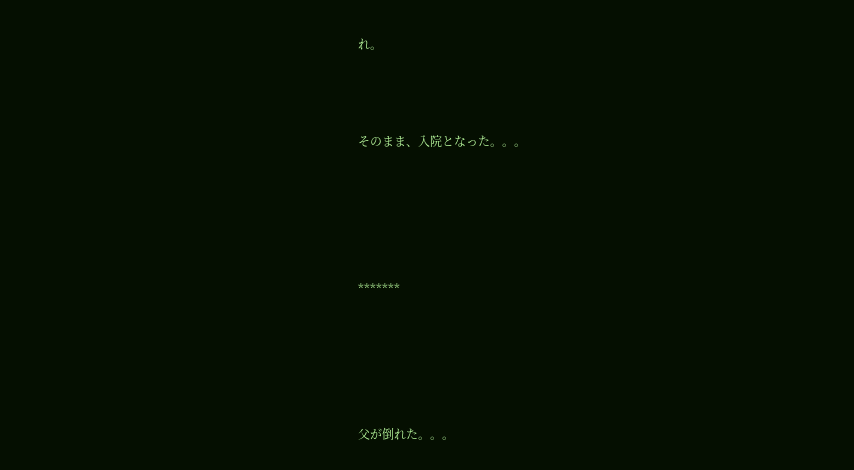れ。



そのまま、入院となった。。。





*******





父が倒れた。。。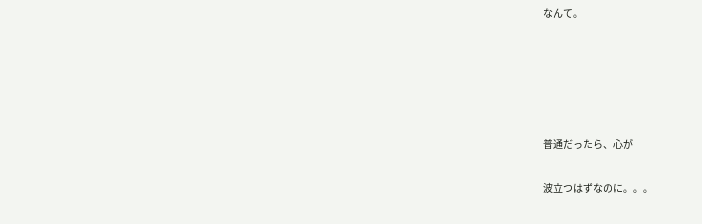なんて。





普通だったら、心が

波立つはずなのに。。。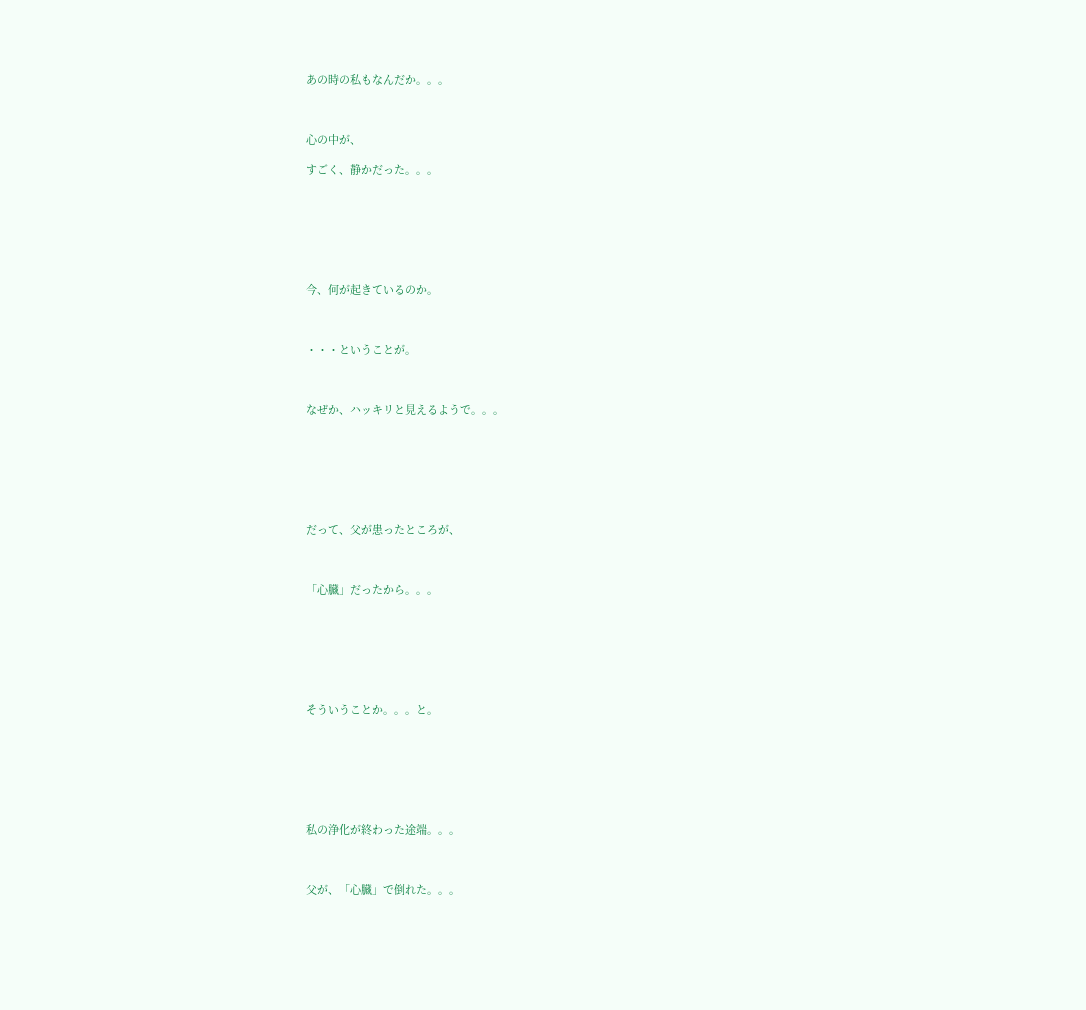あの時の私もなんだか。。。



心の中が、

すごく、静かだった。。。







今、何が起きているのか。



・・・ということが。



なぜか、ハッキリと見えるようで。。。







だって、父が患ったところが、



「心臓」だったから。。。







そういうことか。。。と。







私の浄化が終わった途端。。。



父が、「心臓」で倒れた。。。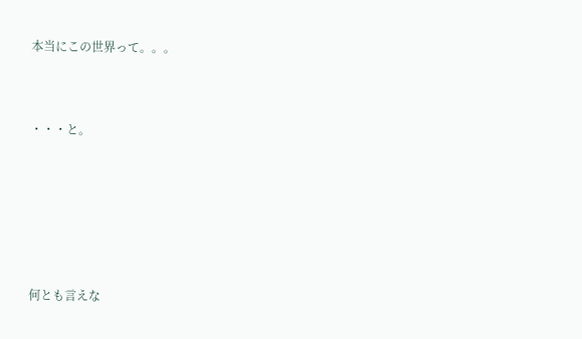本当にこの世界って。。。



・・・と。







何とも言えな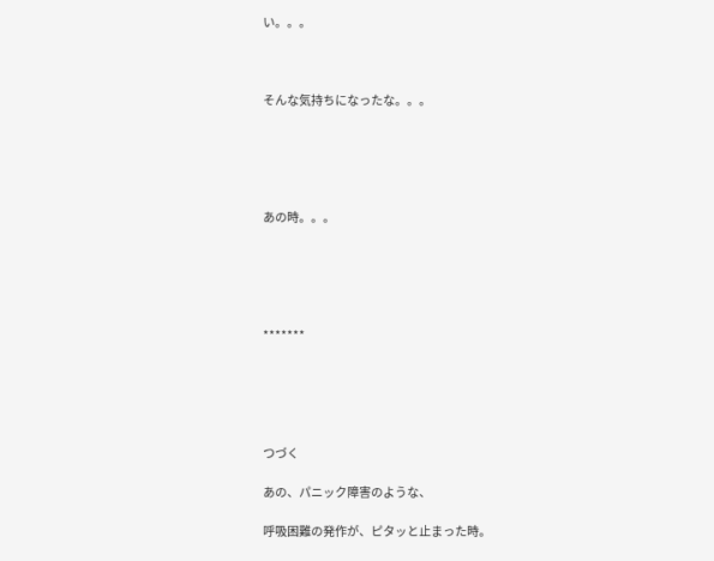い。。。



そんな気持ちになったな。。。





あの時。。。





*******





つづく

あの、パニック障害のような、

呼吸困難の発作が、ピタッと止まった時。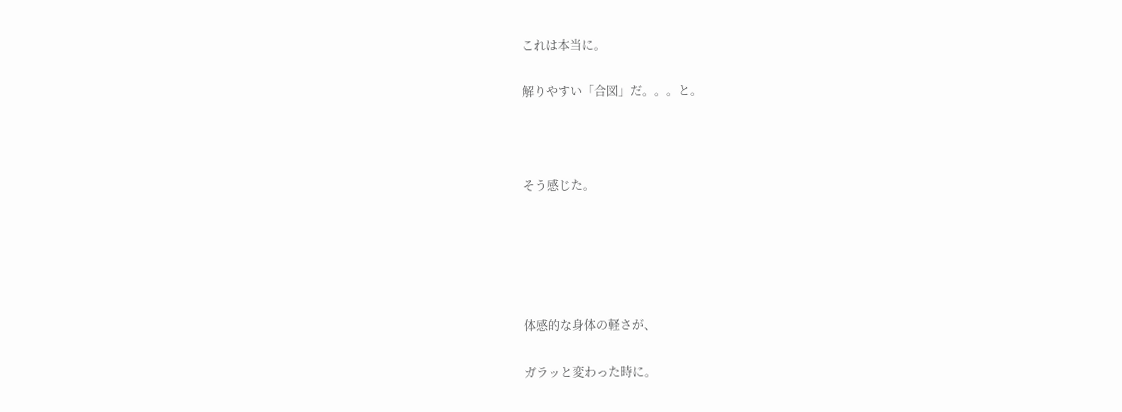これは本当に。

解りやすい「合図」だ。。。と。



そう感じた。





体感的な身体の軽さが、

ガラッと変わった時に。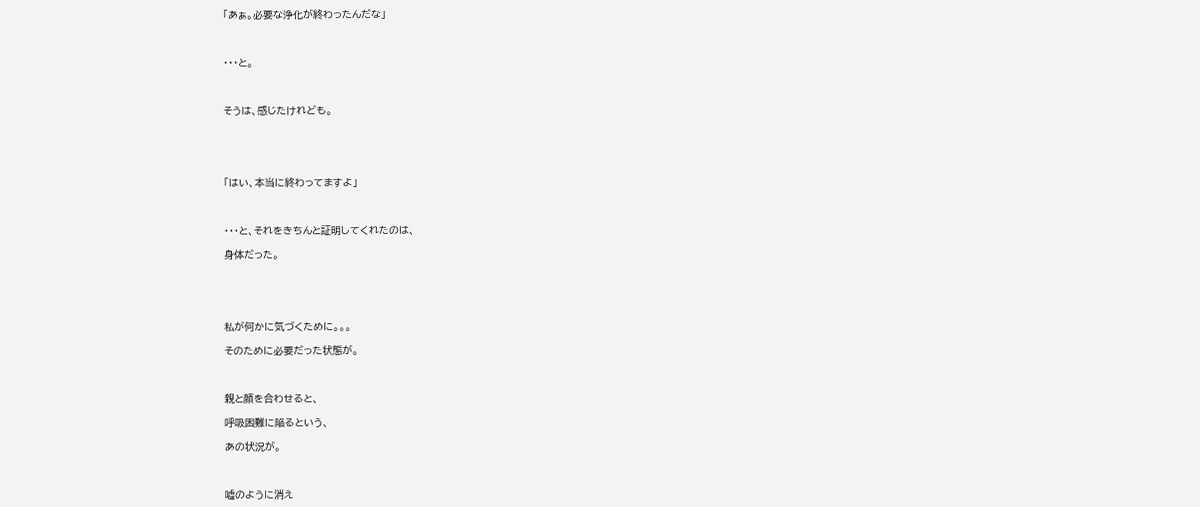「あぁ。必要な浄化が終わったんだな」



・・・と。



そうは、感じたけれども。





「はい、本当に終わってますよ」



・・・と、それをきちんと証明してくれたのは、

身体だった。





私が何かに気づくために。。。

そのために必要だった状態が。



親と顔を合わせると、

呼吸困難に陥るという、

あの状況が。



嘘のように消え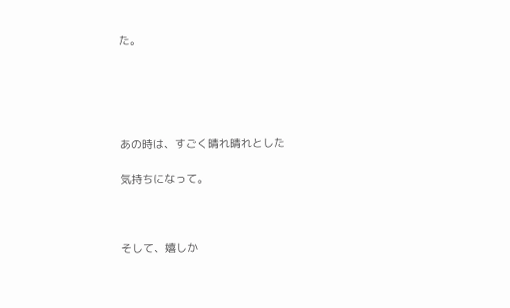た。





あの時は、すごく晴れ晴れとした

気持ちになって。



そして、嬉しか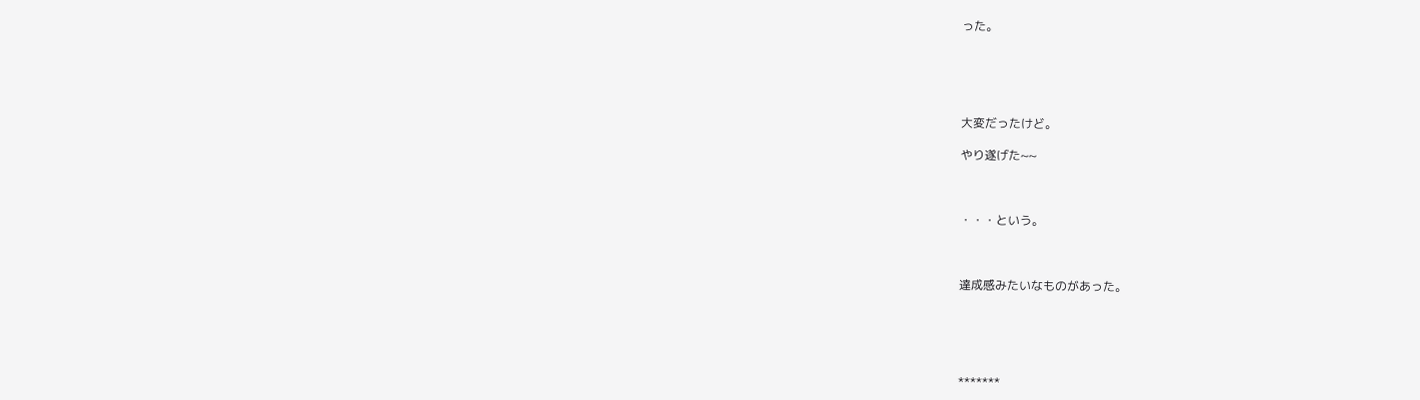った。





大変だったけど。

やり遂げた~~



・・・という。



達成感みたいなものがあった。





*******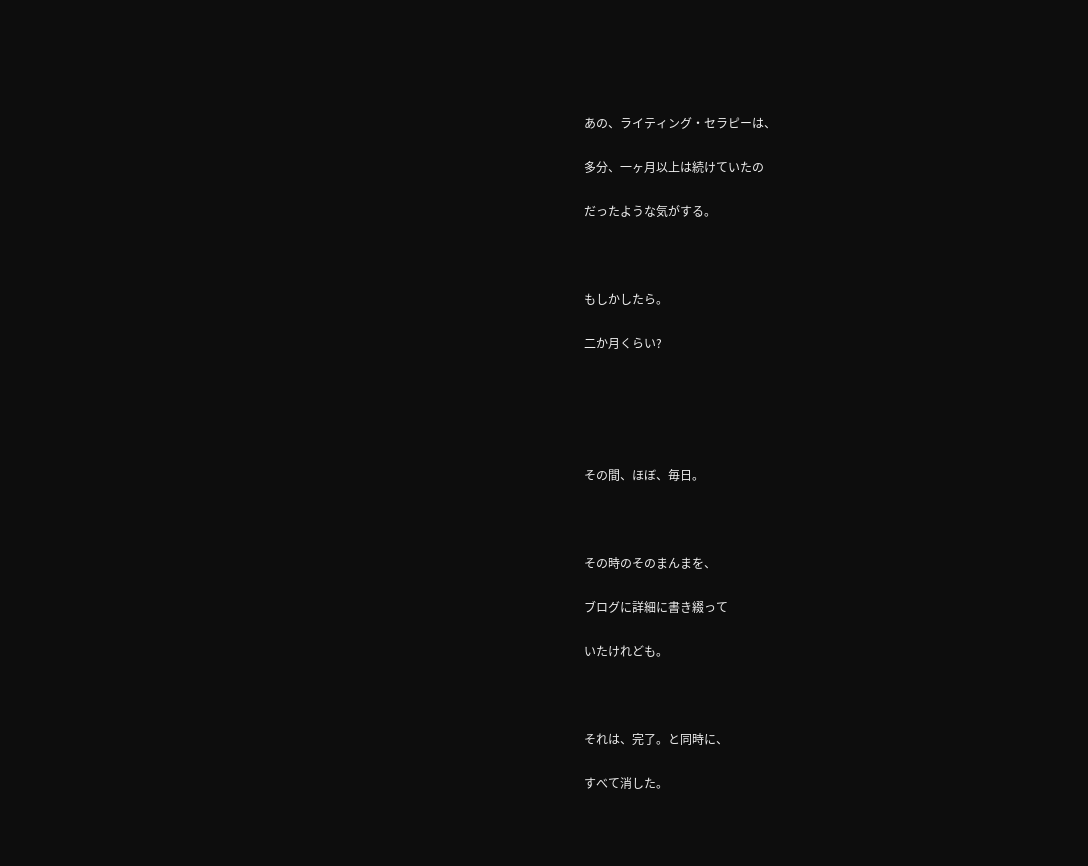あの、ライティング・セラピーは、

多分、一ヶ月以上は続けていたの

だったような気がする。



もしかしたら。

二か月くらい?





その間、ほぼ、毎日。



その時のそのまんまを、

ブログに詳細に書き綴って

いたけれども。



それは、完了。と同時に、

すべて消した。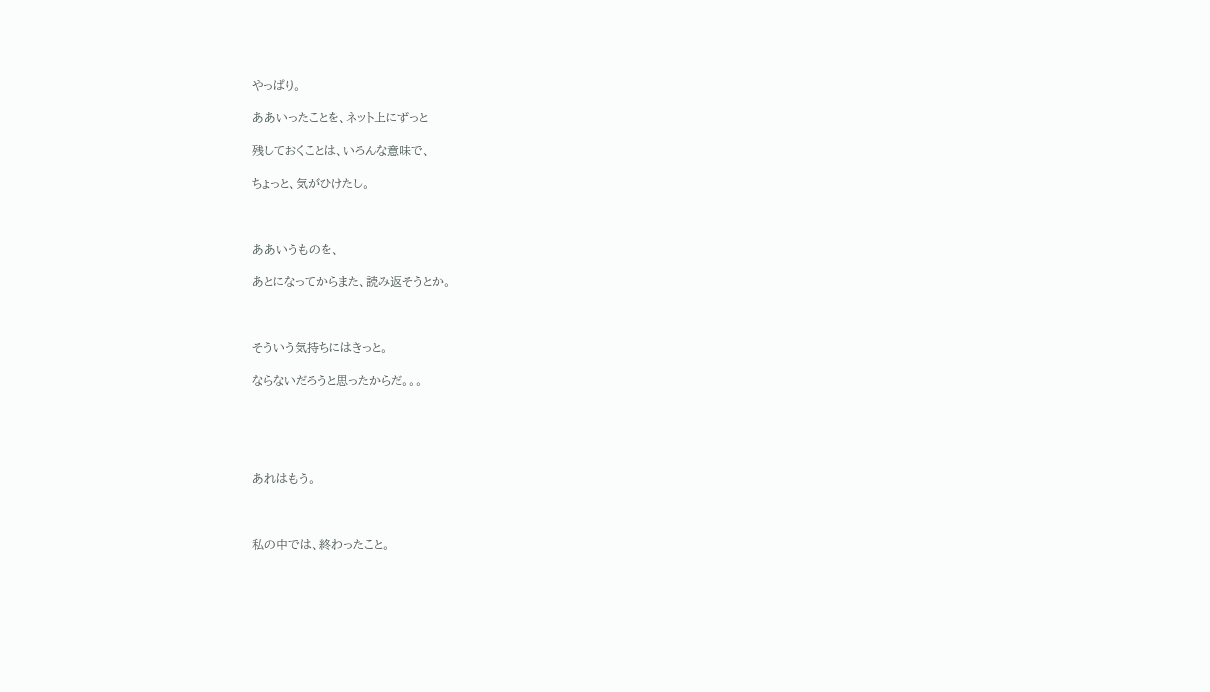やっぱり。

ああいったことを、ネット上にずっと

残しておくことは、いろんな意味で、

ちょっと、気がひけたし。



ああいうものを、

あとになってからまた、読み返そうとか。



そういう気持ちにはきっと。

ならないだろうと思ったからだ。。。





あれはもう。



私の中では、終わったこと。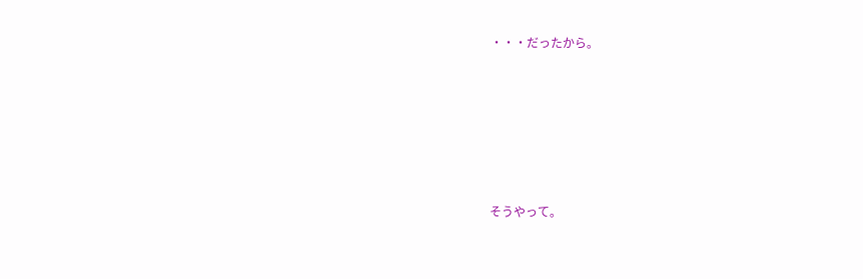・・・だったから。







そうやって。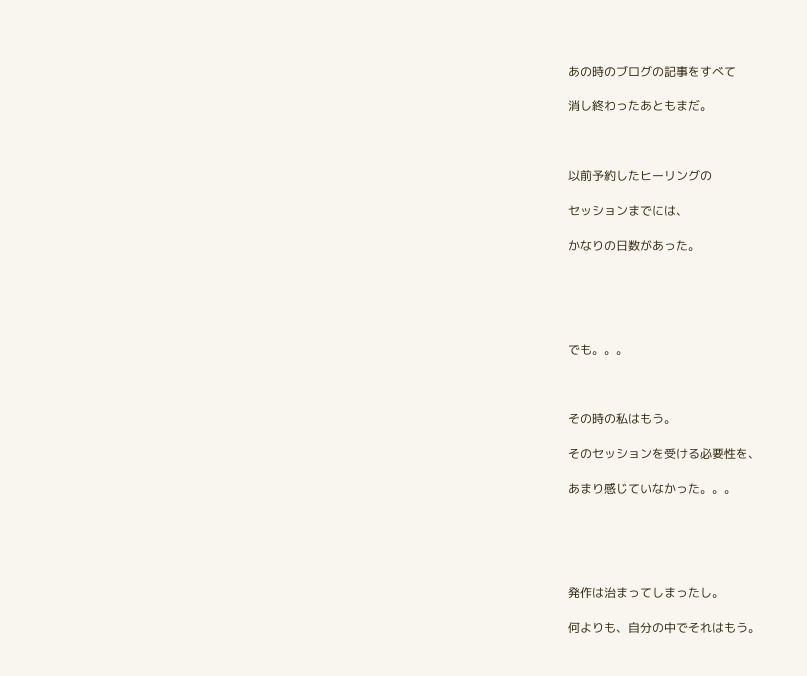あの時のブログの記事をすべて

消し終わったあともまだ。



以前予約したヒーリングの

セッションまでには、

かなりの日数があった。





でも。。。



その時の私はもう。

そのセッションを受ける必要性を、

あまり感じていなかった。。。





発作は治まってしまったし。

何よりも、自分の中でそれはもう。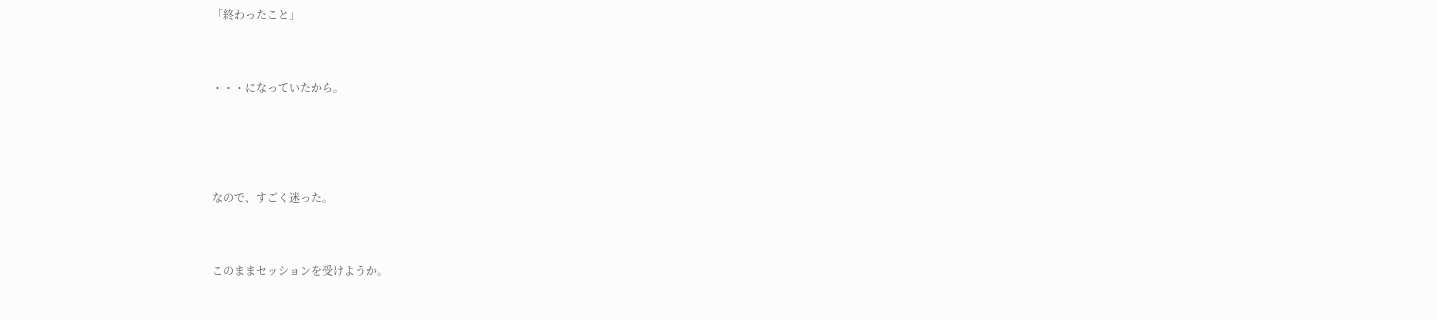「終わったこと」



・・・になっていたから。





なので、すごく迷った。



このままセッションを受けようか。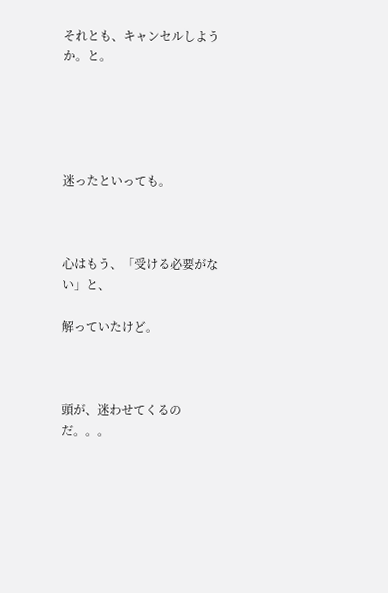それとも、キャンセルしようか。と。





迷ったといっても。



心はもう、「受ける必要がない」と、

解っていたけど。



頭が、迷わせてくるのだ。。。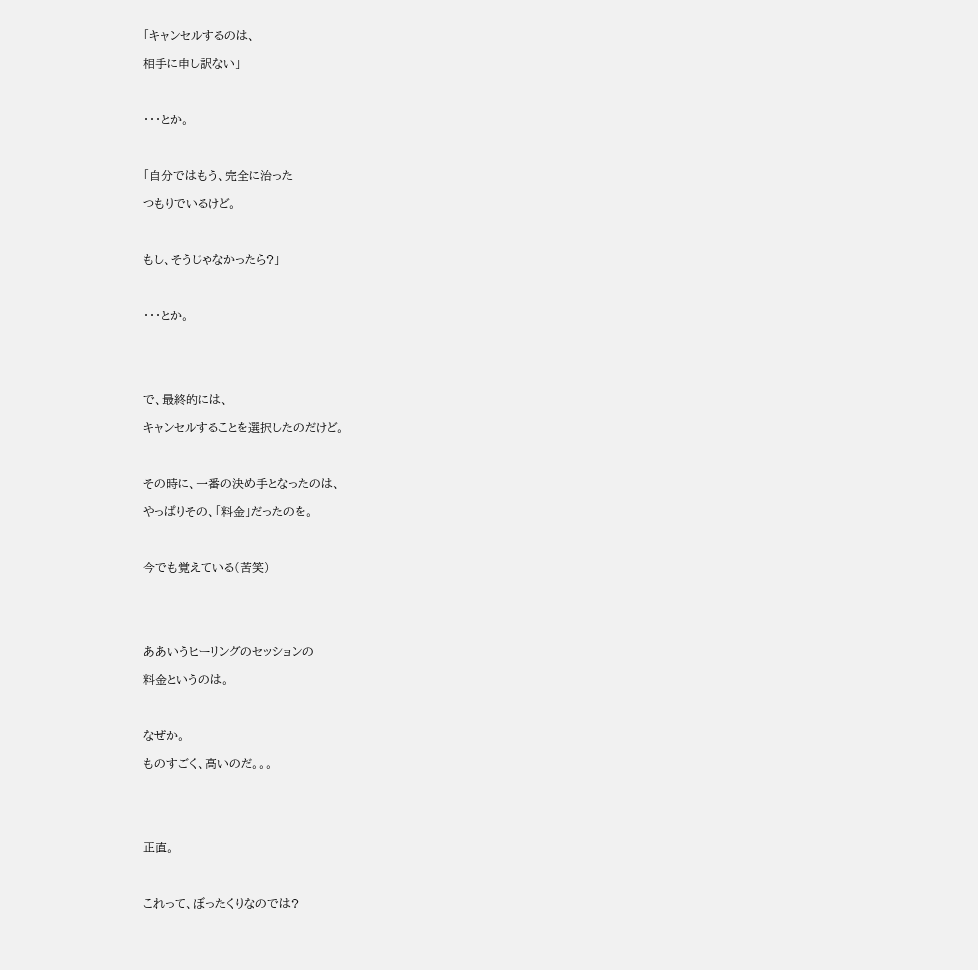「キャンセルするのは、

相手に申し訳ない」



・・・とか。



「自分ではもう、完全に治った

つもりでいるけど。



もし、そうじゃなかったら?」



・・・とか。





で、最終的には、

キャンセルすることを選択したのだけど。



その時に、一番の決め手となったのは、

やっぱりその、「料金」だったのを。



今でも覚えている(苦笑)





ああいうヒーリングのセッションの

料金というのは。



なぜか。

ものすごく、高いのだ。。。





正直。



これって、ぼったくりなのでは?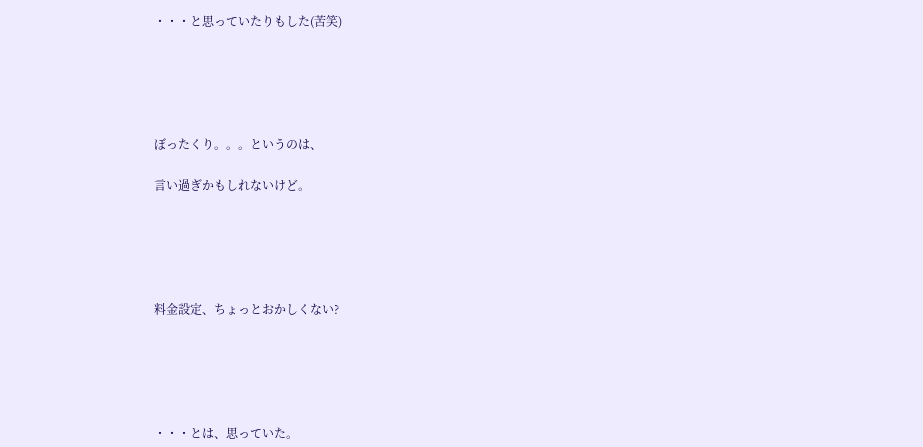・・・と思っていたりもした(苦笑)





ぼったくり。。。というのは、

言い過ぎかもしれないけど。





料金設定、ちょっとおかしくない?





・・・とは、思っていた。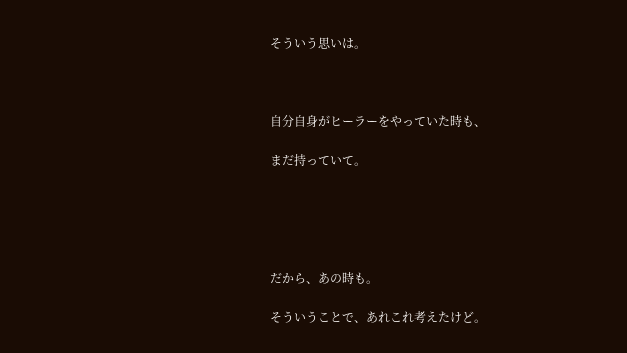そういう思いは。



自分自身がヒーラーをやっていた時も、

まだ持っていて。





だから、あの時も。

そういうことで、あれこれ考えたけど。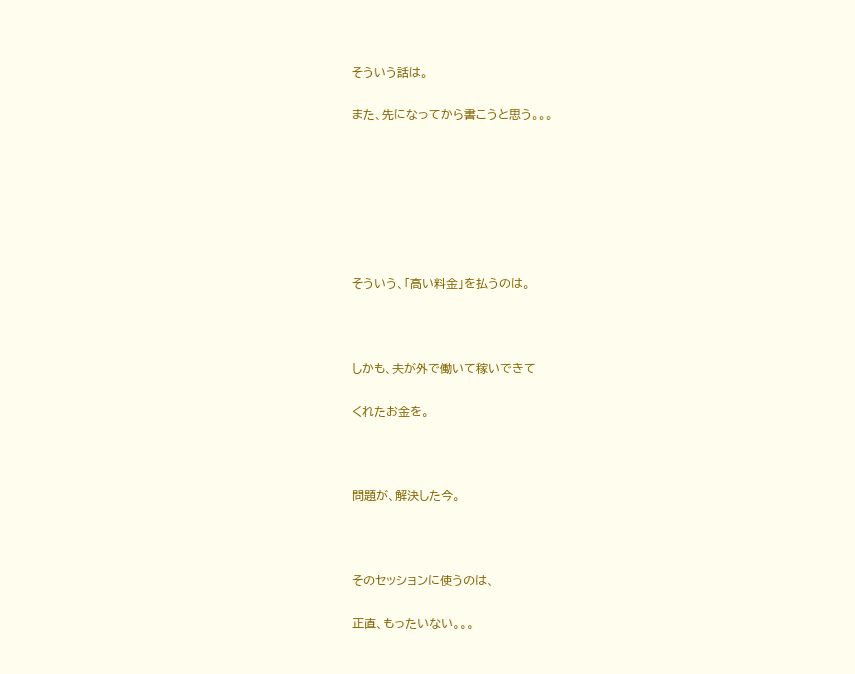そういう話は。

また、先になってから書こうと思う。。。







そういう、「高い料金」を払うのは。



しかも、夫が外で働いて稼いできて

くれたお金を。



問題が、解決した今。



そのセッションに使うのは、

正直、もったいない。。。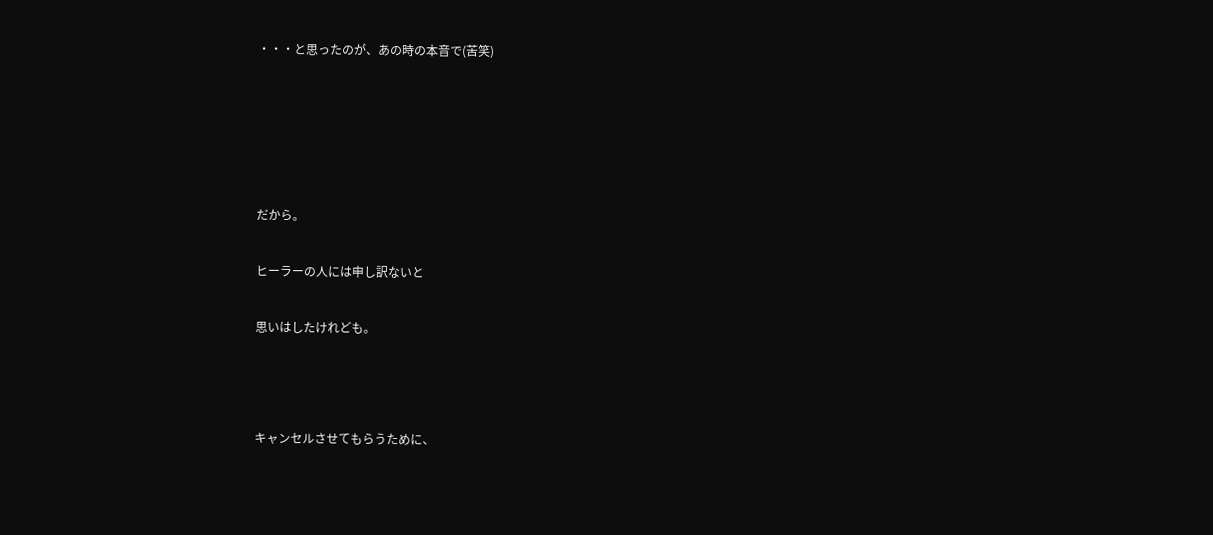・・・と思ったのが、あの時の本音で(苦笑)





だから。

ヒーラーの人には申し訳ないと

思いはしたけれども。



キャンセルさせてもらうために、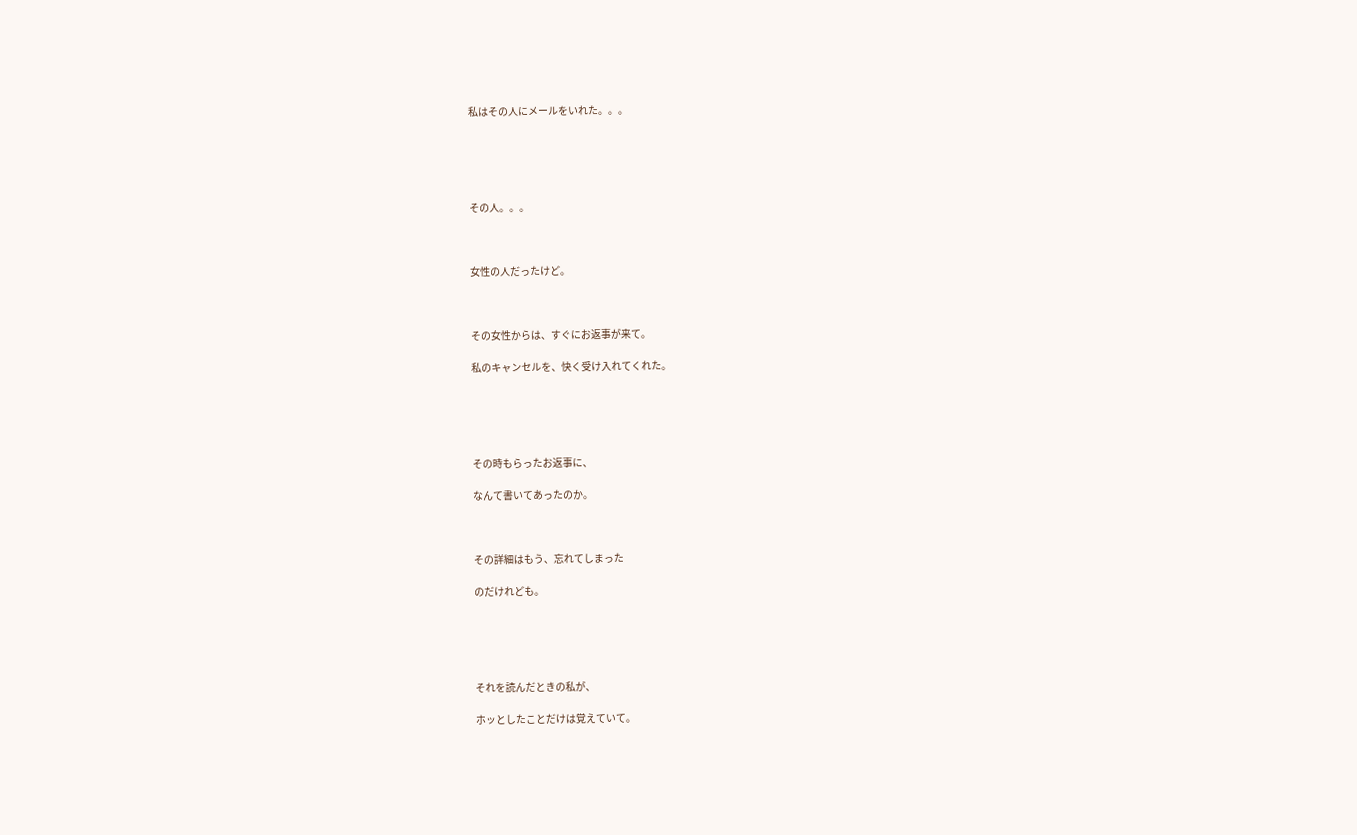私はその人にメールをいれた。。。





その人。。。



女性の人だったけど。



その女性からは、すぐにお返事が来て。

私のキャンセルを、快く受け入れてくれた。





その時もらったお返事に、

なんて書いてあったのか。



その詳細はもう、忘れてしまった

のだけれども。





それを読んだときの私が、

ホッとしたことだけは覚えていて。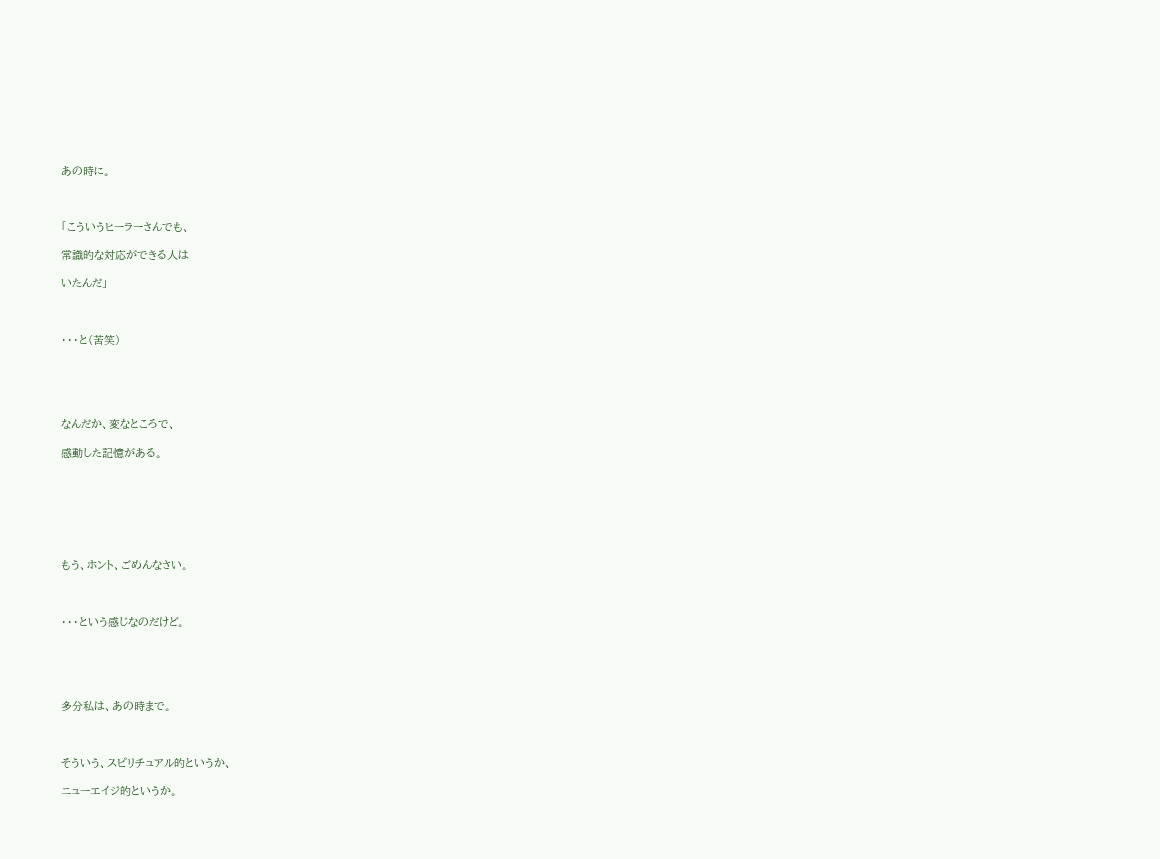あの時に。



「こういうヒーラーさんでも、

常識的な対応ができる人は

いたんだ」



・・・と(苦笑)





なんだか、変なところで、

感動した記憶がある。







もう、ホント、ごめんなさい。



・・・という感じなのだけど。





多分私は、あの時まで。



そういう、スピリチュアル的というか、

ニューエイジ的というか。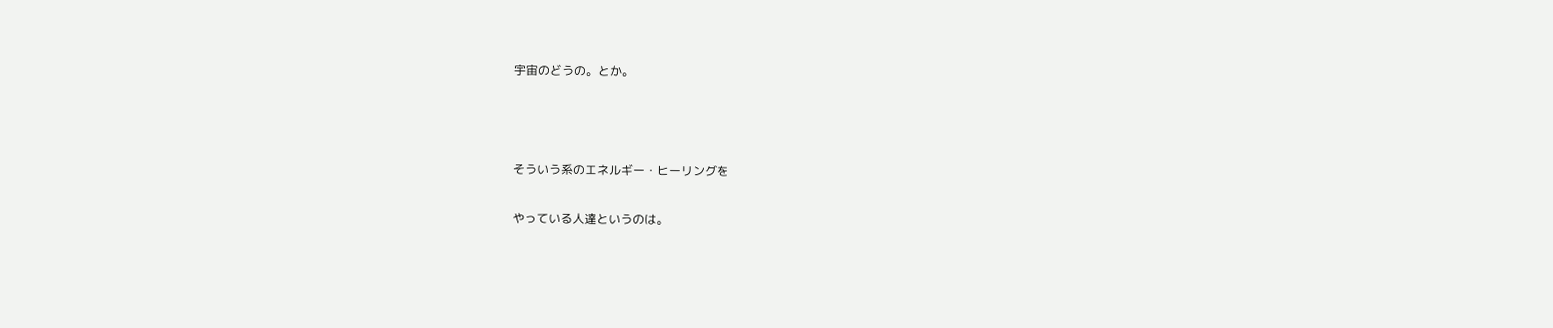宇宙のどうの。とか。



そういう系のエネルギー・ヒーリングを

やっている人達というのは。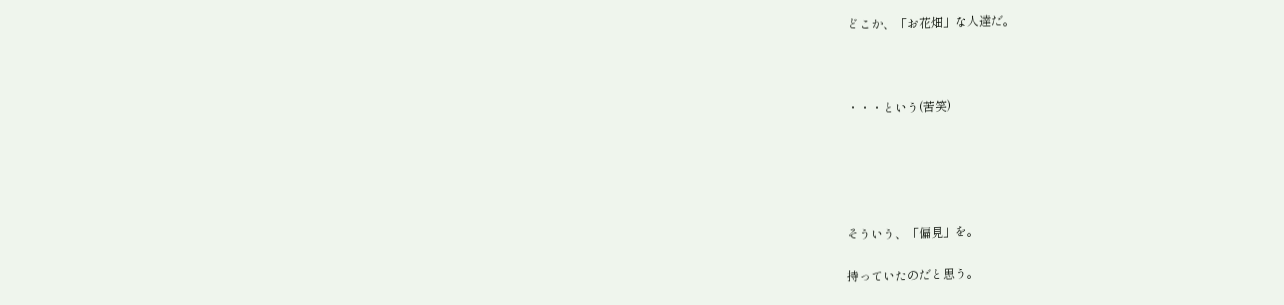どこか、「お花畑」な人達だ。



・・・という(苦笑)





そういう、「偏見」を。

持っていたのだと思う。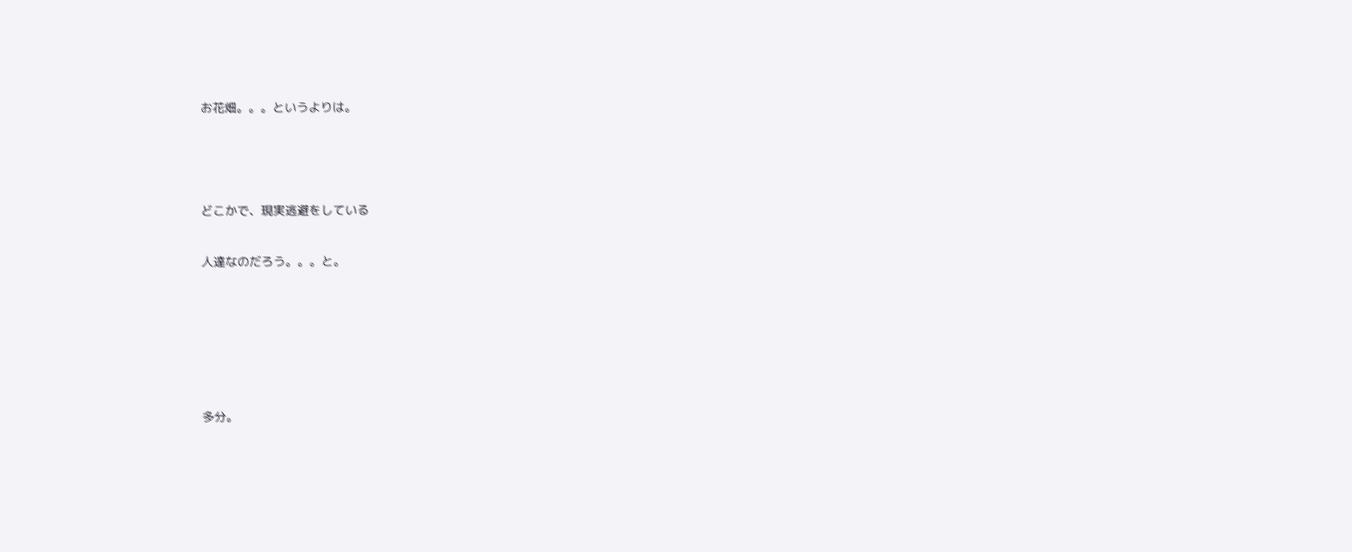お花畑。。。というよりは。



どこかで、現実逃避をしている

人達なのだろう。。。と。





多分。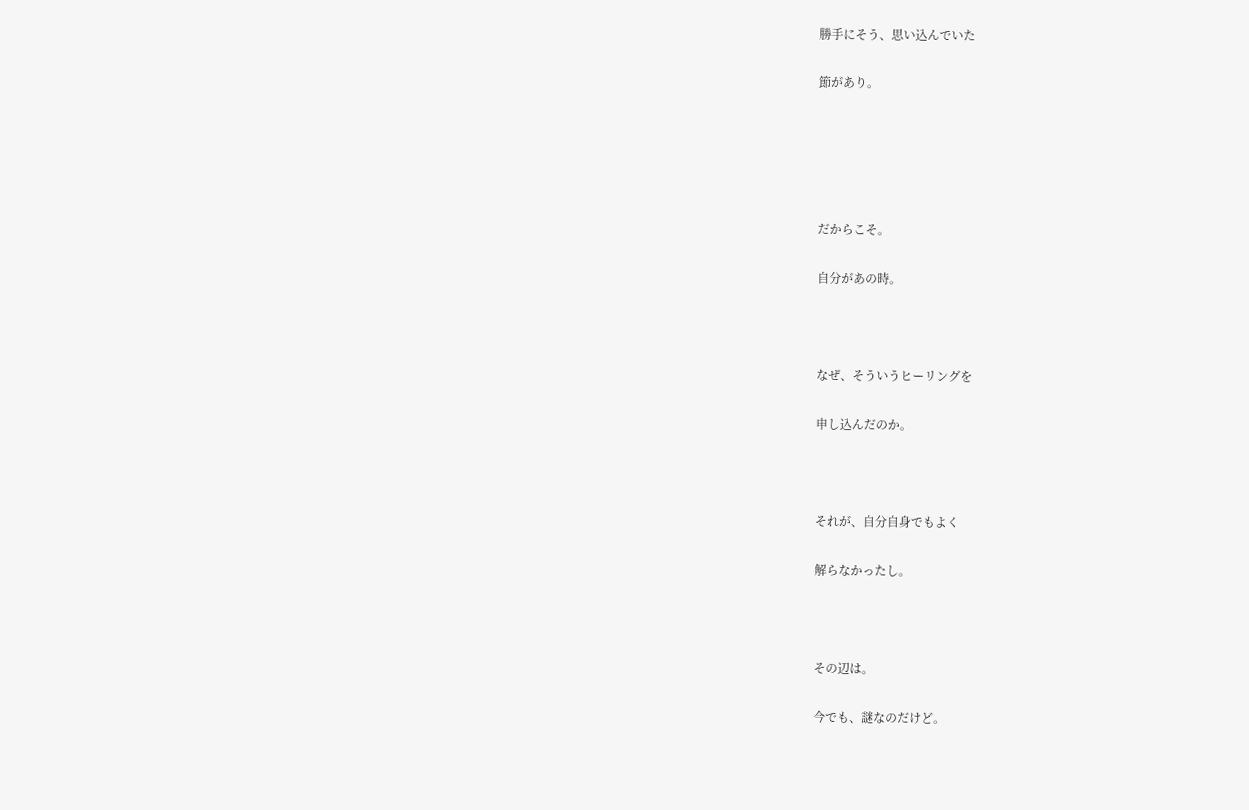勝手にそう、思い込んでいた

節があり。





だからこそ。

自分があの時。



なぜ、そういうヒーリングを

申し込んだのか。



それが、自分自身でもよく

解らなかったし。



その辺は。

今でも、謎なのだけど。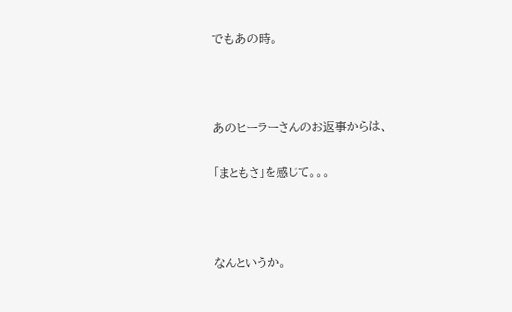でもあの時。



あのヒーラーさんのお返事からは、

「まともさ」を感じて。。。



なんというか。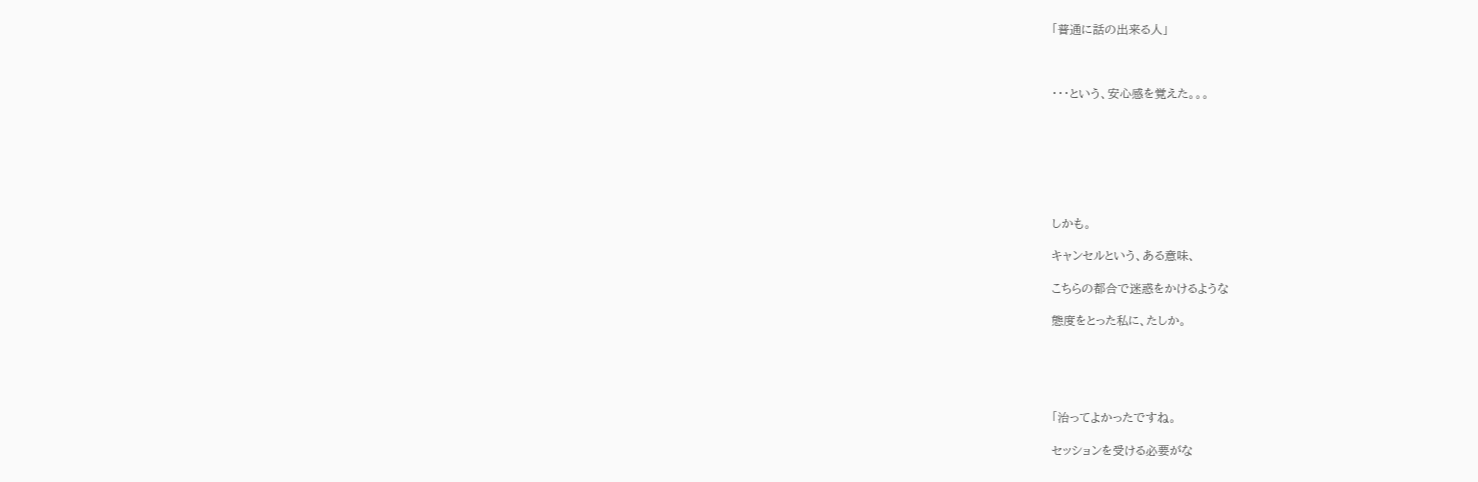「普通に話の出来る人」



・・・という、安心感を覚えた。。。







しかも。

キャンセルという、ある意味、

こちらの都合で迷惑をかけるような

態度をとった私に、たしか。





「治ってよかったですね。

セッションを受ける必要がな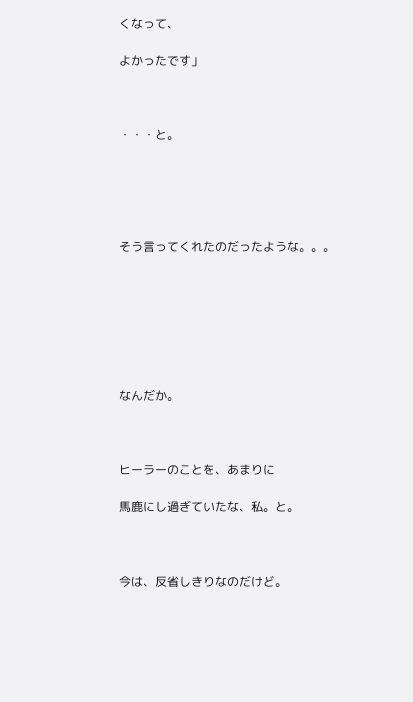くなって、

よかったです」



・・・と。





そう言ってくれたのだったような。。。







なんだか。



ヒーラーのことを、あまりに

馬鹿にし過ぎていたな、私。と。



今は、反省しきりなのだけど。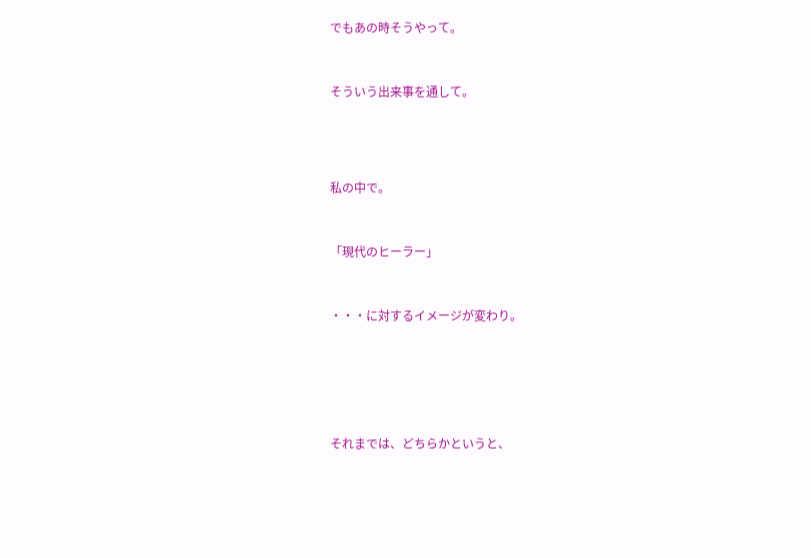でもあの時そうやって。



そういう出来事を通して。





私の中で。



「現代のヒーラー」



・・・に対するイメージが変わり。







それまでは、どちらかというと、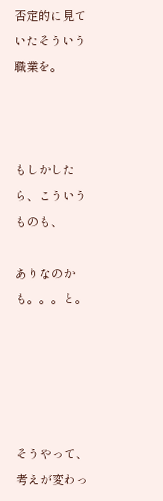否定的に見ていたそういう職業を。



もしかしたら、こういうものも、

ありなのかも。。。と。





そうやって、考えが変わっ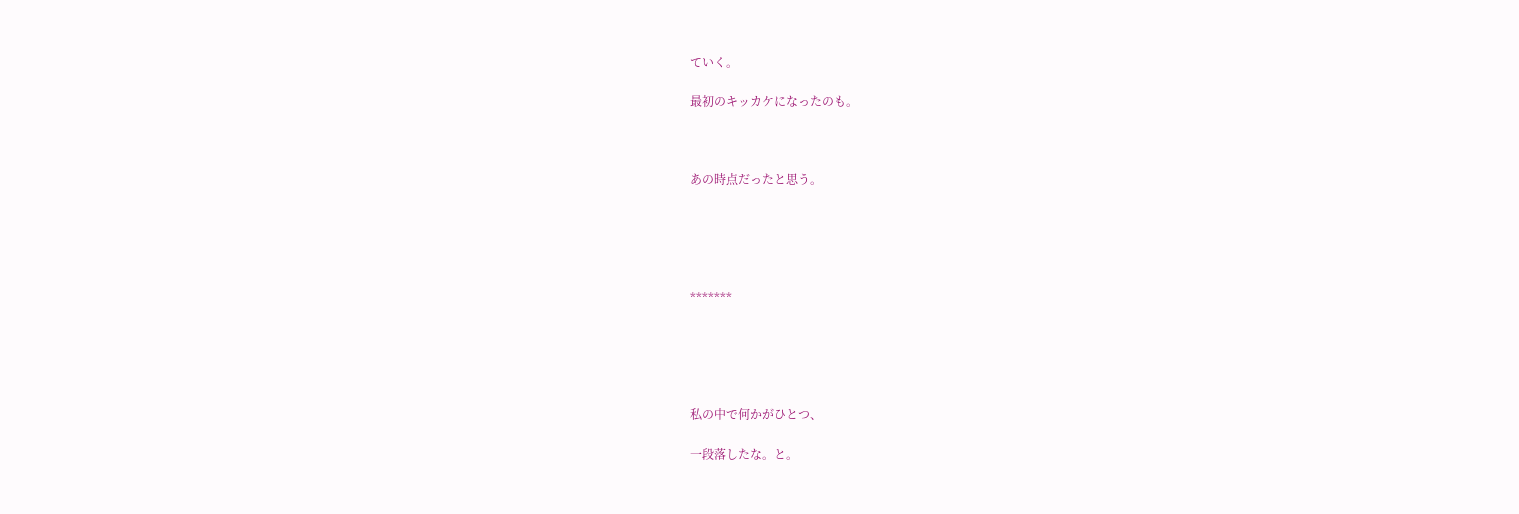ていく。

最初のキッカケになったのも。



あの時点だったと思う。





*******





私の中で何かがひとつ、

一段落したな。と。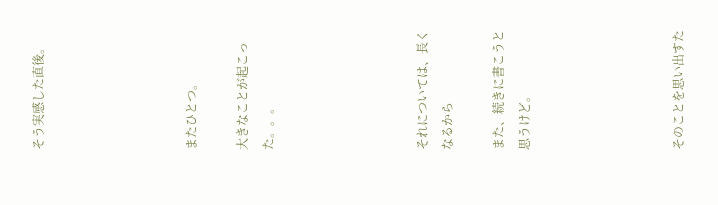そう実感した直後。





またひとつ。

大きなことが起こった。。。





それについては、長くなるから

また、続きに書こうと思うけど。





そのことを思い出すた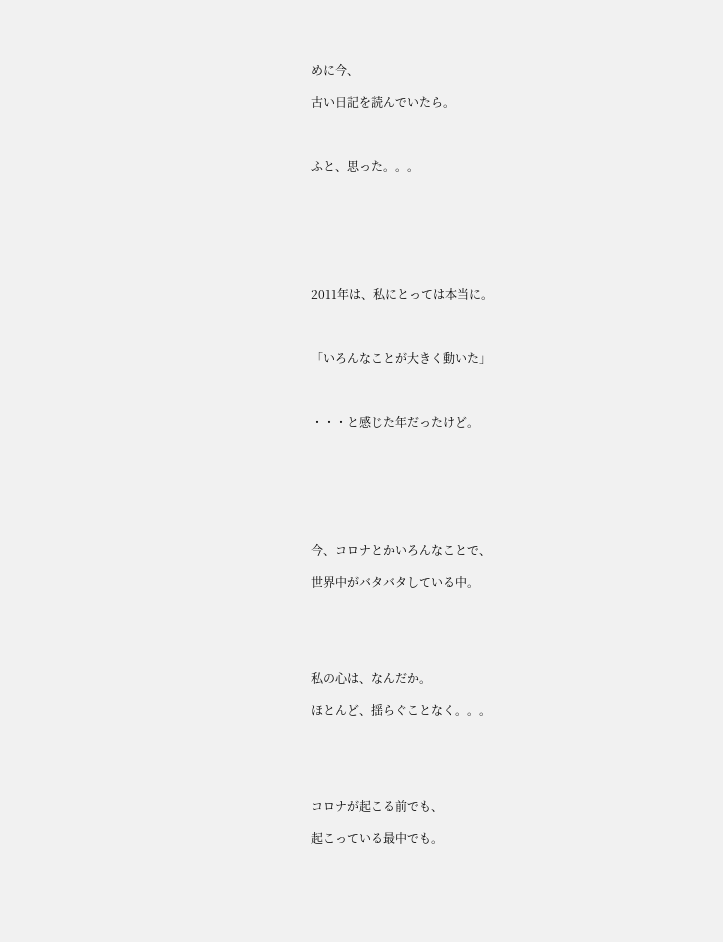めに今、

古い日記を読んでいたら。



ふと、思った。。。







2011年は、私にとっては本当に。



「いろんなことが大きく動いた」



・・・と感じた年だったけど。







今、コロナとかいろんなことで、

世界中がバタバタしている中。





私の心は、なんだか。

ほとんど、揺らぐことなく。。。





コロナが起こる前でも、

起こっている最中でも。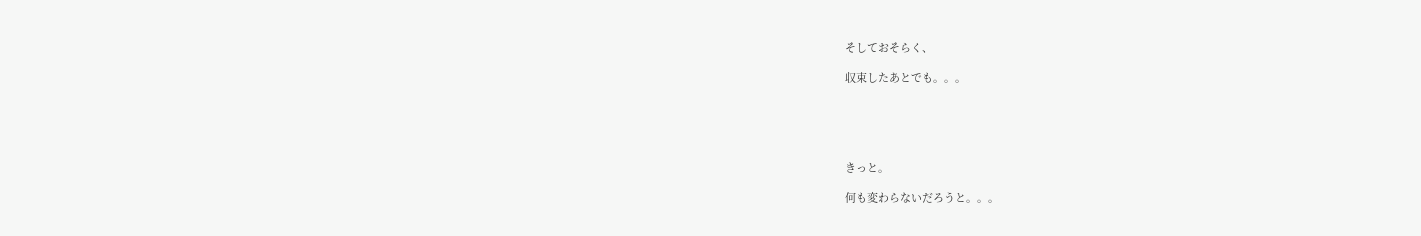そしておそらく、

収束したあとでも。。。





きっと。

何も変わらないだろうと。。。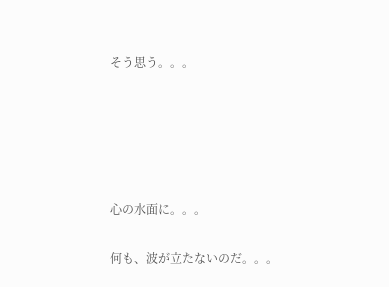そう思う。。。





心の水面に。。。

何も、波が立たないのだ。。。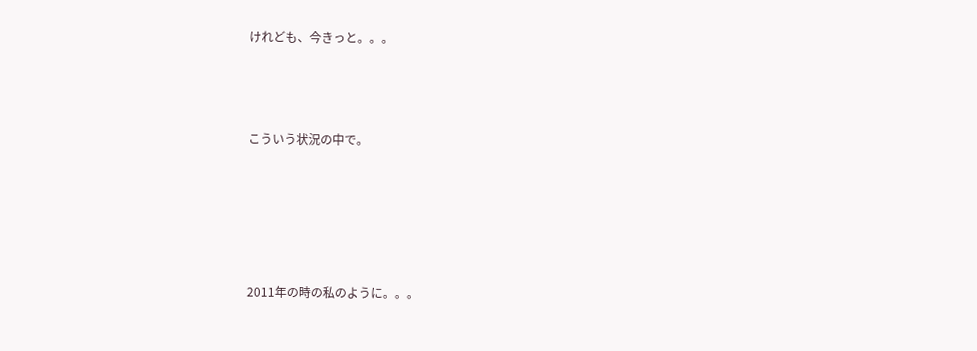けれども、今きっと。。。



こういう状況の中で。





2011年の時の私のように。。。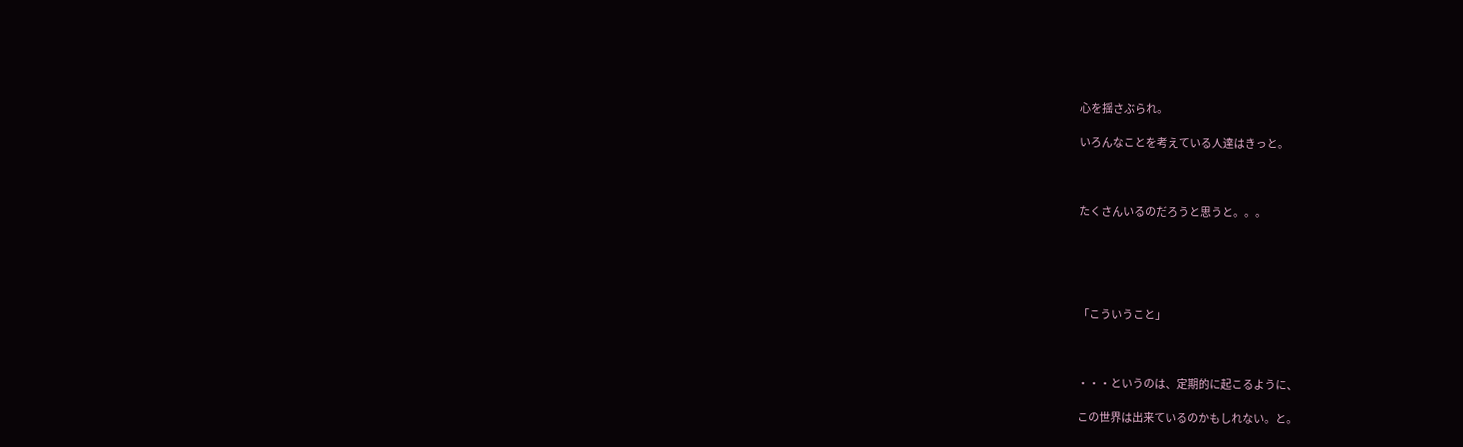心を揺さぶられ。

いろんなことを考えている人達はきっと。



たくさんいるのだろうと思うと。。。





「こういうこと」



・・・というのは、定期的に起こるように、

この世界は出来ているのかもしれない。と。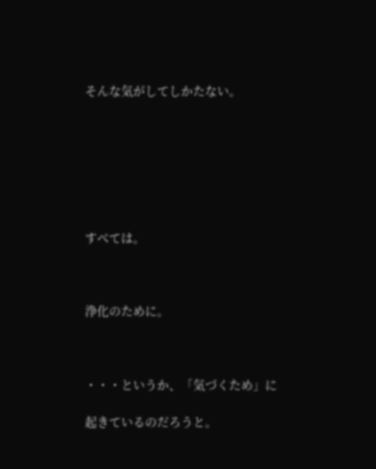そんな気がしてしかたない。







すべては。



浄化のために。



・・・というか、「気づくため」に

起きているのだろうと。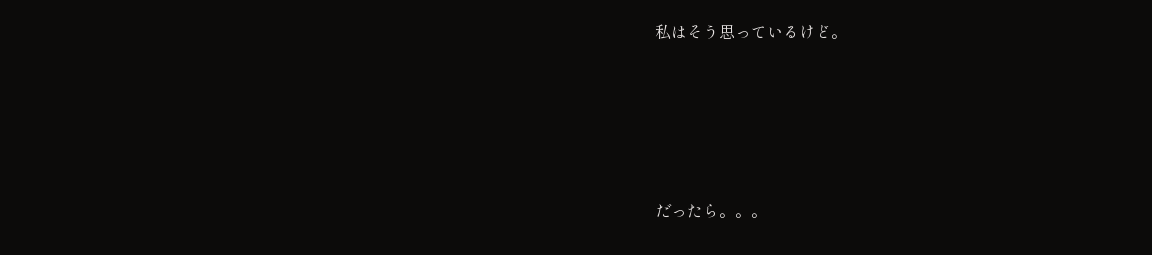私はそう思っているけど。







だったら。。。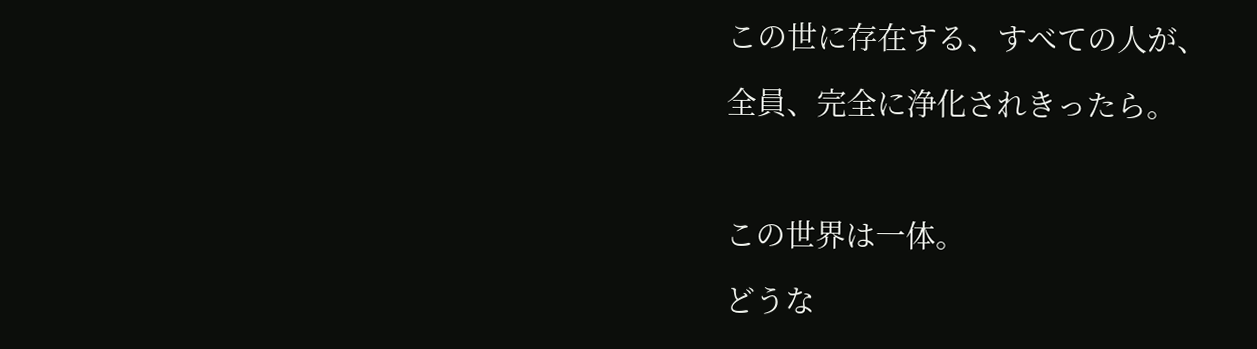この世に存在する、すべての人が、

全員、完全に浄化されきったら。



この世界は一体。

どうな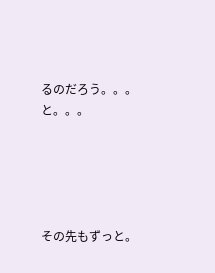るのだろう。。。と。。。





その先もずっと。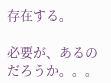存在する。

必要が、あるのだろうか。。。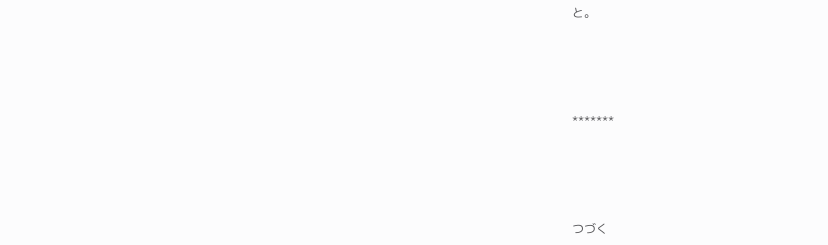と。





*******





つづく